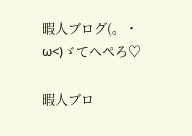暇人ブログ(。・ ω<)ゞてへぺろ♡

暇人ブロ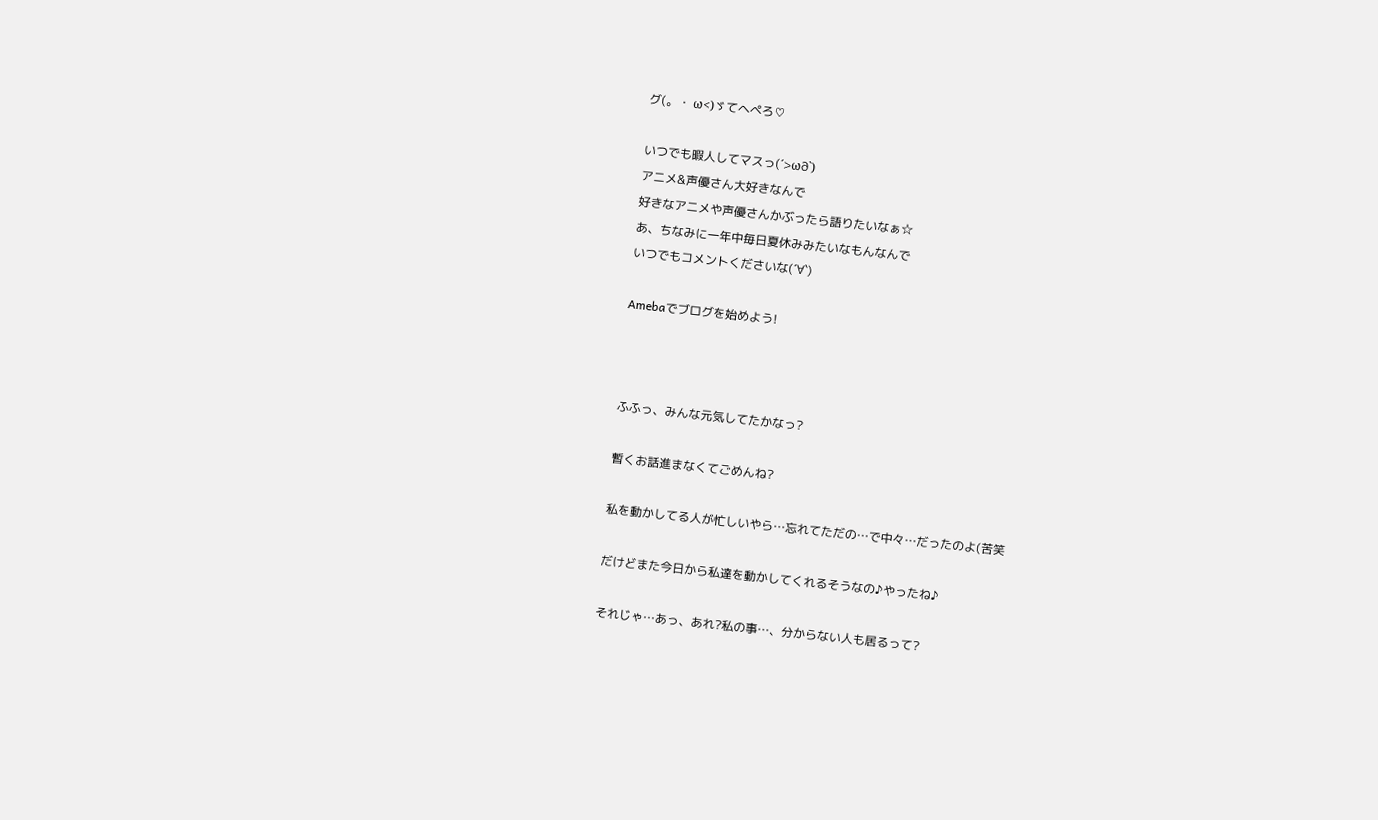グ(。・ ω<)ゞてへぺろ♡

いつでも暇人してマスっ(´>ω∂`)
アニメ&声優さん大好きなんで
好きなアニメや声優さんかぶったら語りたいなぁ☆
あ、ちなみに一年中毎日夏休みみたいなもんなんで
いつでもコメントくださいな(´∀`)

Amebaでブログを始めよう!



ふふっ、みんな元気してたかなっ?

暫くお話進まなくてごめんね?

私を動かしてる人が忙しいやら…忘れてただの…で中々…だったのよ(苦笑

だけどまた今日から私達を動かしてくれるそうなの♪やったね♪

それじゃ…あっ、あれ?私の事…、分からない人も居るって?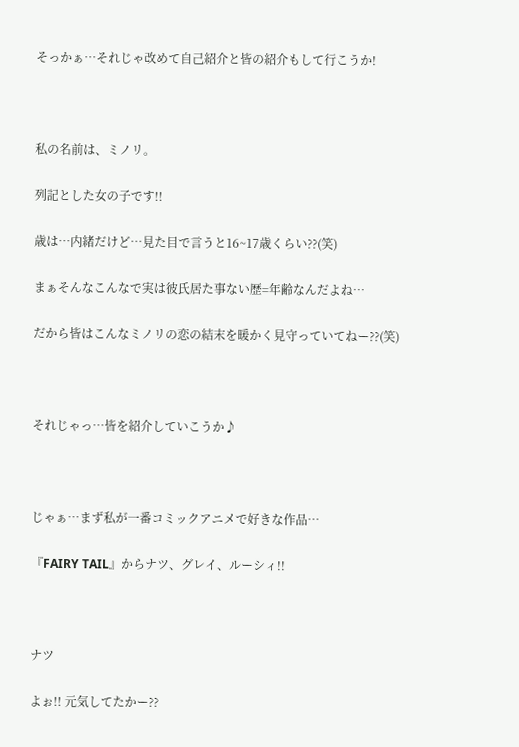そっかぁ…それじゃ改めて自己紹介と皆の紹介もして行こうか!



私の名前は、ミノリ。

列記とした女の子です!!

歳は…内緒だけど…見た目で言うと16~17歳くらい??(笑)

まぁそんなこんなで実は彼氏居た事ない歴=年齢なんだよね…

だから皆はこんなミノリの恋の結末を暖かく見守っていてねー??(笑)



それじゃっ…皆を紹介していこうか♪



じゃぁ…まず私が一番コミックアニメで好きな作品…

『FAIRY TAIL』からナツ、グレイ、ルーシィ!!



ナツ

よぉ!! 元気してたかー??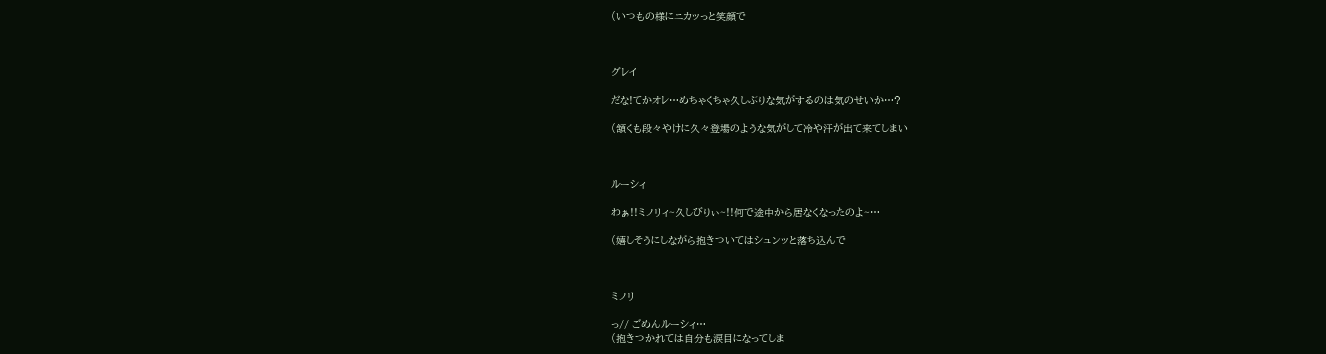(いつもの様にニカッっと笑顔で



グレイ

だな!てかオレ…めちゃくちゃ久しぶりな気がするのは気のせいか…?

(頷くも段々やけに久々登場のような気がして冷や汗が出て来てしまい



ルーシィ

わぁ!!ミノリィ~久しびりぃ~!!何で途中から居なくなったのよ~…

(嬉しそうにしながら抱きついてはシュンッと落ち込んで



ミノリ

っ// ごめんルーシィ…
(抱きつかれては自分も涙目になってしま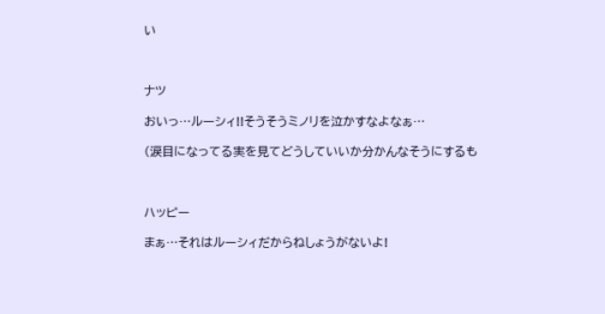い



ナツ

おいっ…ルーシィ!!そうそうミノリを泣かすなよなぁ…

(涙目になってる実を見てどうしていいか分かんなそうにするも



ハッピー

まぁ…それはルーシィだからねしょうがないよ!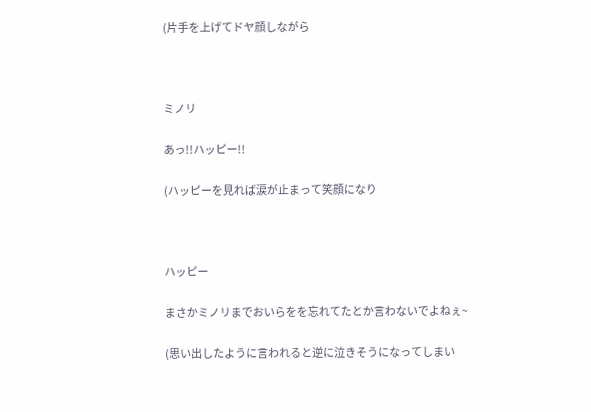(片手を上げてドヤ顔しながら



ミノリ

あっ!!ハッピー!!

(ハッピーを見れば涙が止まって笑顔になり



ハッピー

まさかミノリまでおいらをを忘れてたとか言わないでよねぇ~

(思い出したように言われると逆に泣きそうになってしまい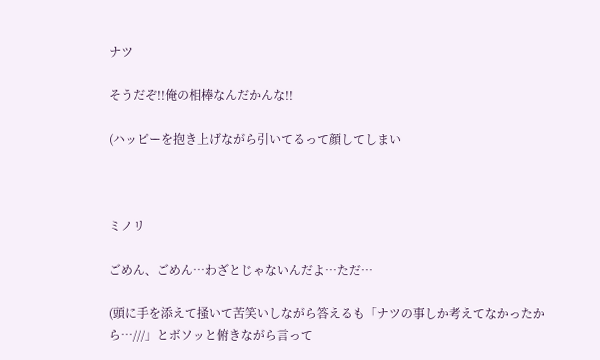ナツ

そうだぞ!!俺の相棒なんだかんな!!

(ハッピーを抱き上げながら引いてるって顔してしまい



ミノリ

ごめん、ごめん…わざとじゃないんだよ…ただ…

(頭に手を添えて掻いて苦笑いしながら答えるも「ナツの事しか考えてなかったから…///」とボソッと俯きながら言って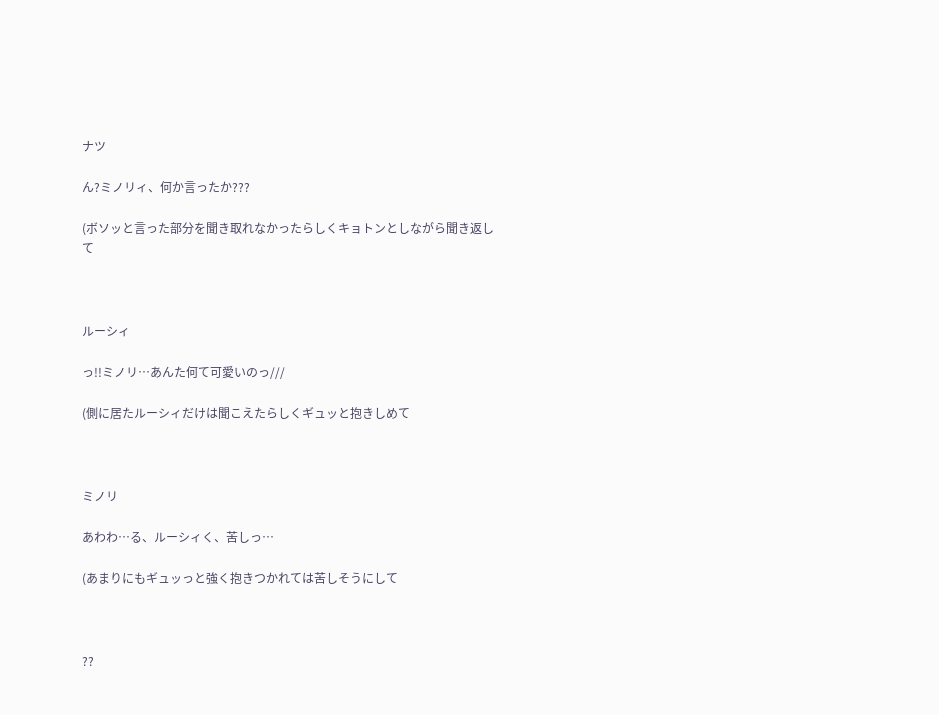ナツ

ん?ミノリィ、何か言ったか???

(ボソッと言った部分を聞き取れなかったらしくキョトンとしながら聞き返して



ルーシィ

っ!!ミノリ…あんた何て可愛いのっ///

(側に居たルーシィだけは聞こえたらしくギュッと抱きしめて



ミノリ

あわわ…る、ルーシィく、苦しっ…

(あまりにもギュッっと強く抱きつかれては苦しそうにして



??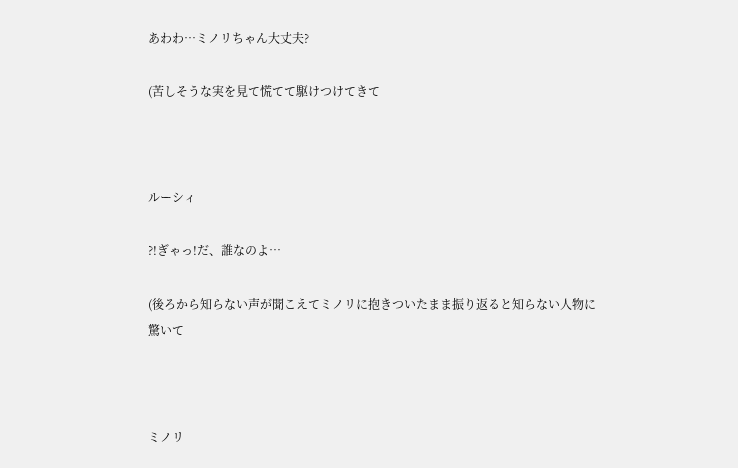あわわ…ミノリちゃん大丈夫?

(苦しそうな実を見て慌てて駆けつけてきて



ルーシィ

?!ぎゃっ!だ、誰なのよ…

(後ろから知らない声が聞こえてミノリに抱きついたまま振り返ると知らない人物に驚いて



ミノリ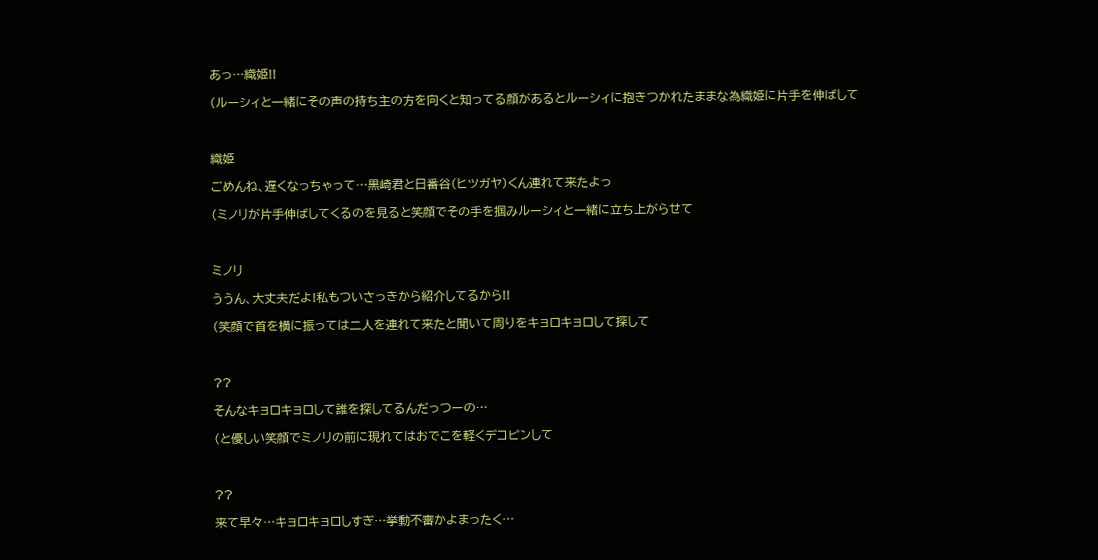あっ…織姫!!

(ルーシィと一緒にその声の持ち主の方を向くと知ってる顔があるとルーシィに抱きつかれたままな為織姫に片手を伸ばして



織姫

ごめんね、遅くなっちゃって…黒崎君と日番谷(ヒツガヤ)くん連れて来たよっ

(ミノリが片手伸ばしてくるのを見ると笑顔でその手を掴みルーシィと一緒に立ち上がらせて



ミノリ

ううん、大丈夫だよ!私もついさっきから紹介してるから!!

(笑顔で首を横に振っては二人を連れて来たと聞いて周りをキョロキョロして探して



??

そんなキョロキョロして誰を探してるんだっつーの…

(と優しい笑顔でミノリの前に現れてはおでこを軽くデコピンして



??

来て早々…キョロキョロしすぎ…挙動不審かよまったく…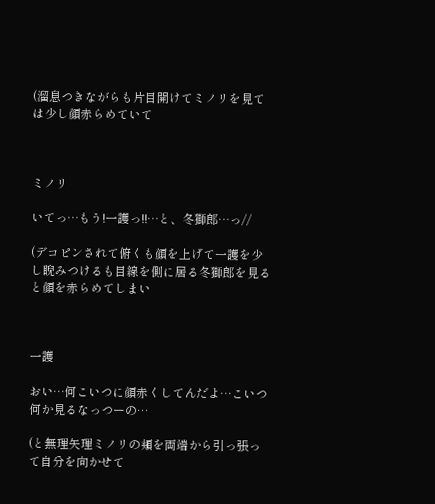(溜息つきながらも片目開けてミノリを見ては少し顔赤らめていて



ミノリ

いてっ…もう!一護っ!!…と、冬獅郎…っ//

(デコピンされて俯くも顔を上げて一護を少し睨みつけるも目線を側に居る冬獅郎を見ると顔を赤らめてしまい



一護

おい…何こいつに顔赤くしてんだよ…こいつ何か見るなっつーの…

(と無理矢理ミノリの頬を両端から引っ張って自分を向かせて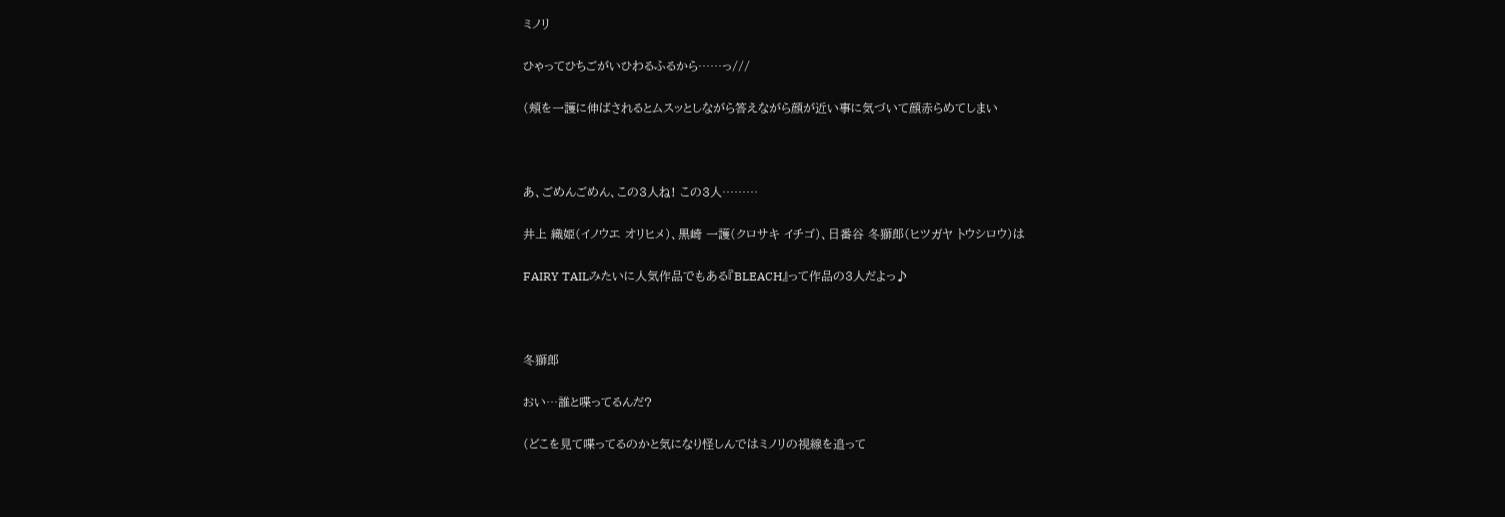ミノリ

ひゃってひちごがいひわるふるから……っ///

(頬を一護に伸ばされるとムスッとしながら答えながら顔が近い事に気づいて顔赤らめてしまい



あ、ごめんごめん、この3人ね! この3人………

井上 織姫(イノウエ オリヒメ)、黒崎 一護(クロサキ イチゴ)、日番谷 冬獅郎(ヒツガヤ トウシロウ)は

FAIRY TAILみたいに人気作品でもある『BLEACH』って作品の3人だよっ♪



冬獅郎

おい…誰と喋ってるんだ?

(どこを見て喋ってるのかと気になり怪しんではミノリの視線を追って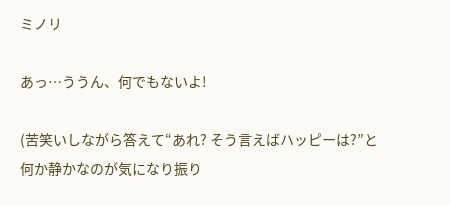ミノリ

あっ…ううん、何でもないよ!

(苦笑いしながら答えて“あれ? そう言えばハッピーは?”と何か静かなのが気になり振り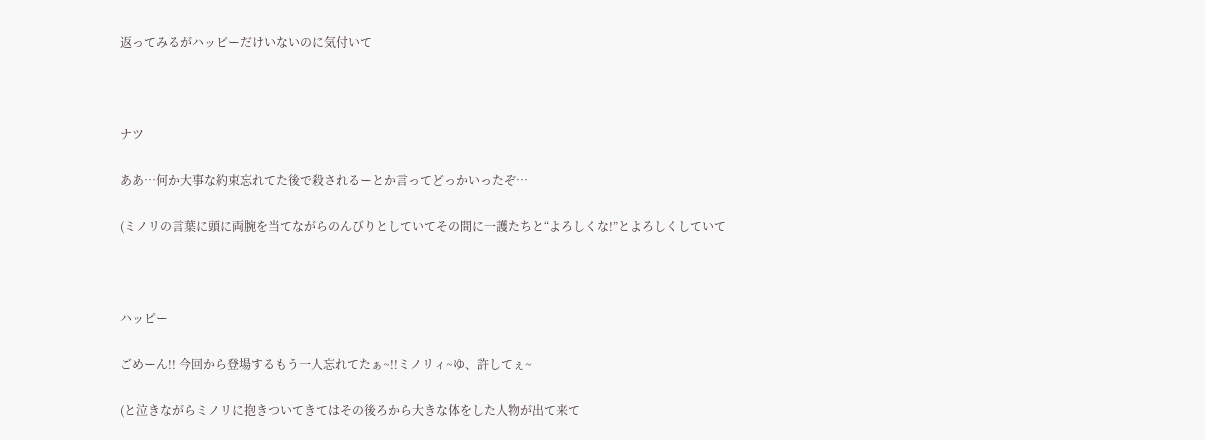返ってみるがハッピーだけいないのに気付いて



ナツ

ああ…何か大事な約束忘れてた後で殺されるーとか言ってどっかいったぞ…

(ミノリの言葉に頭に両腕を当てながらのんびりとしていてその間に一護たちと“よろしくな!”とよろしくしていて



ハッピー

ごめーん!! 今回から登場するもう一人忘れてたぁ~!!ミノリィ~ゆ、許してぇ~

(と泣きながらミノリに抱きついてきてはその後ろから大きな体をした人物が出て来て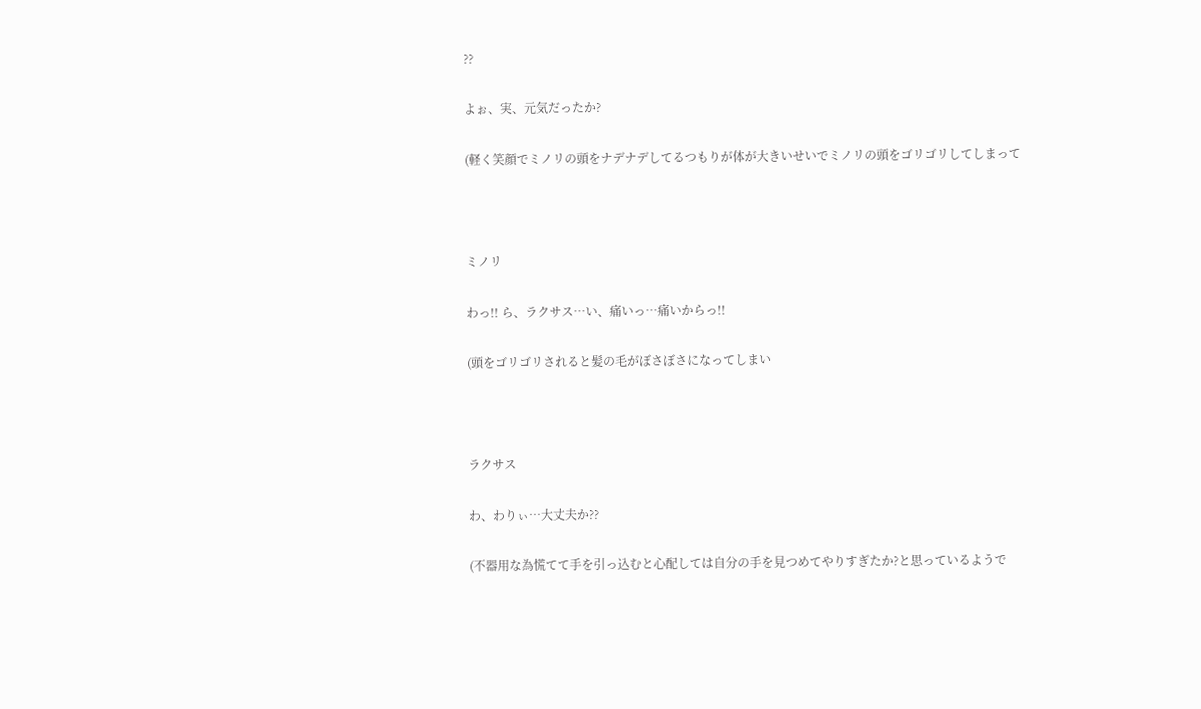??

よぉ、実、元気だったか?

(軽く笑顔でミノリの頭をナデナデしてるつもりが体が大きいせいでミノリの頭をゴリゴリしてしまって



ミノリ

わっ!! ら、ラクサス…い、痛いっ…痛いからっ!!

(頭をゴリゴリされると髪の毛がぼさぼさになってしまい



ラクサス

わ、わりぃ…大丈夫か??

(不器用な為慌てて手を引っ込むと心配しては自分の手を見つめてやりすぎたか?と思っているようで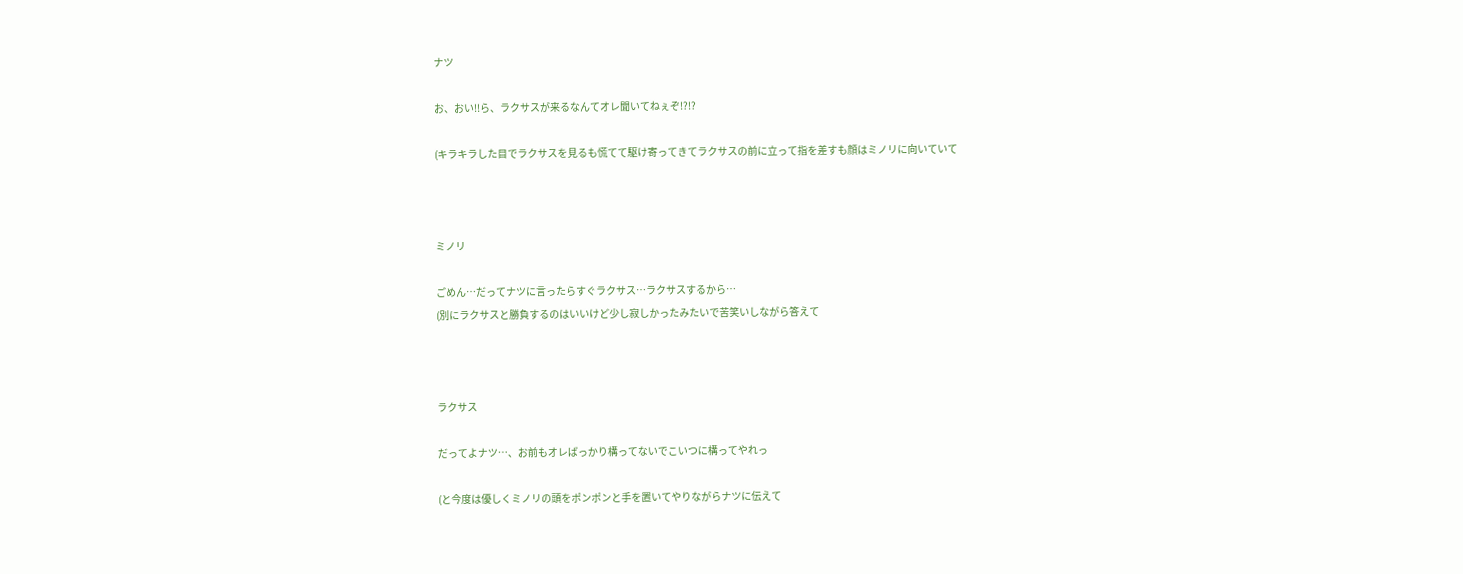ナツ

お、おい!!ら、ラクサスが来るなんてオレ聞いてねぇぞ!?!?

(キラキラした目でラクサスを見るも慌てて駆け寄ってきてラクサスの前に立って指を差すも顔はミノリに向いていて



ミノリ

ごめん…だってナツに言ったらすぐラクサス…ラクサスするから…
(別にラクサスと勝負するのはいいけど少し寂しかったみたいで苦笑いしながら答えて



ラクサス

だってよナツ…、お前もオレばっかり構ってないでこいつに構ってやれっ

(と今度は優しくミノリの頭をポンポンと手を置いてやりながらナツに伝えて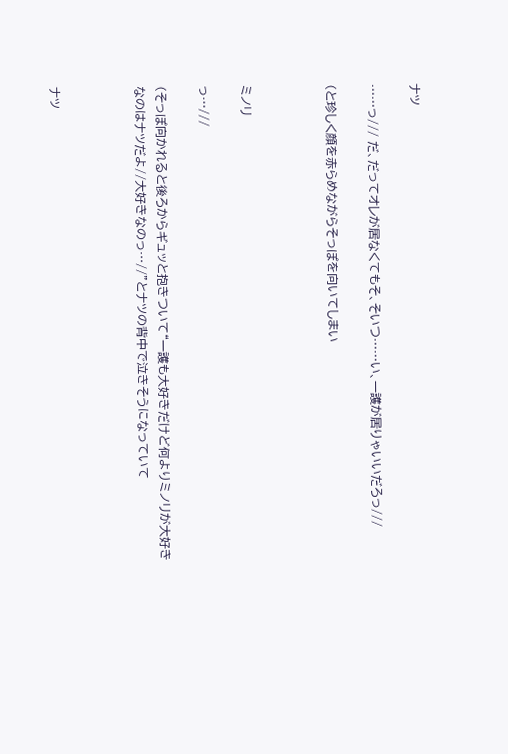ナツ

……っ/// だ、だってオレが居なくてもそ、そいつ……い、一護が居りゃいいだろっ///

(と珍しく顔を赤らめながらそっぽを向いてしまい



ミノリ

っ…///

(そっぽ向かれると後ろからギュッと抱きついて“一護も大好きだけど何よりミノリが大好きなのはナツだよ//大好きなのっ…//”とナツの背中で泣きそうになっていて



ナツ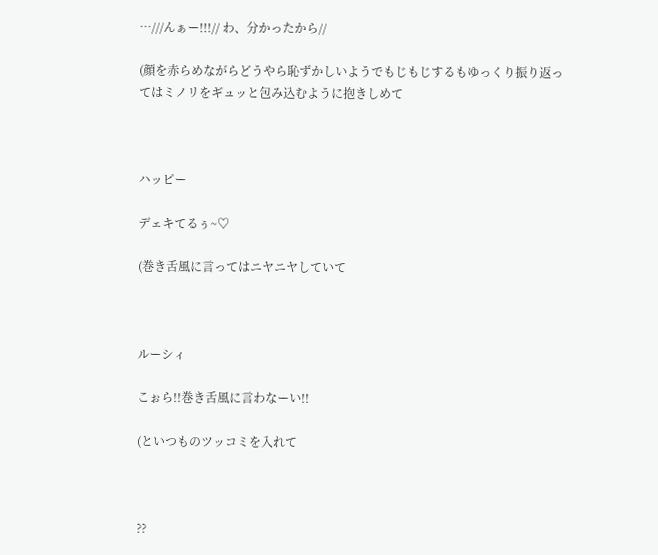…///んぁー!!!// わ、分かったから//

(顔を赤らめながらどうやら恥ずかしいようでもじもじするもゆっくり振り返ってはミノリをギュッと包み込むように抱きしめて



ハッピー

デェキてるぅ~♡

(巻き舌風に言ってはニヤニヤしていて



ルーシィ

こぉら!!巻き舌風に言わなーい!!

(といつものツッコミを入れて



??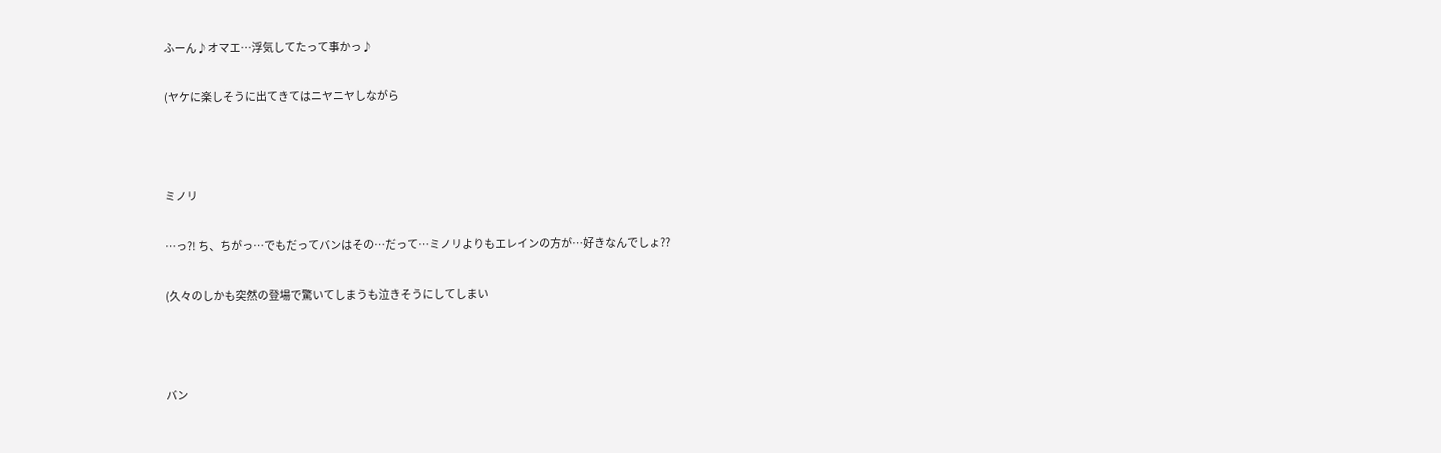ふーん♪オマエ…浮気してたって事かっ♪

(ヤケに楽しそうに出てきてはニヤニヤしながら



ミノリ

…っ?! ち、ちがっ…でもだってバンはその…だって…ミノリよりもエレインの方が…好きなんでしょ??

(久々のしかも突然の登場で驚いてしまうも泣きそうにしてしまい



バン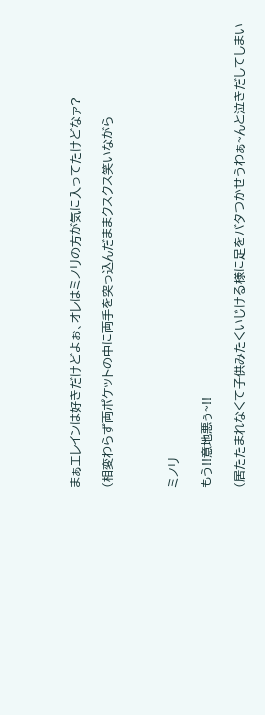まぁエレインは好きだけどよぉ、オレはミノリの方が気に入ってたけどなァ?

(相変わらず両ポケットの中に両手を突っ込んだままクスクス笑いながら



ミノリ

もう!!意地悪ぅ~!!

(居たたまれなくて子供みたくいじける様に足をバタつかせうわぁ~んと泣きだしてしまい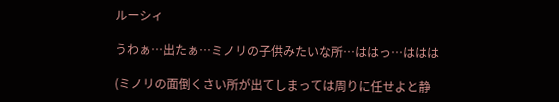ルーシィ

うわぁ…出たぁ…ミノリの子供みたいな所…ははっ…ははは

(ミノリの面倒くさい所が出てしまっては周りに任せよと静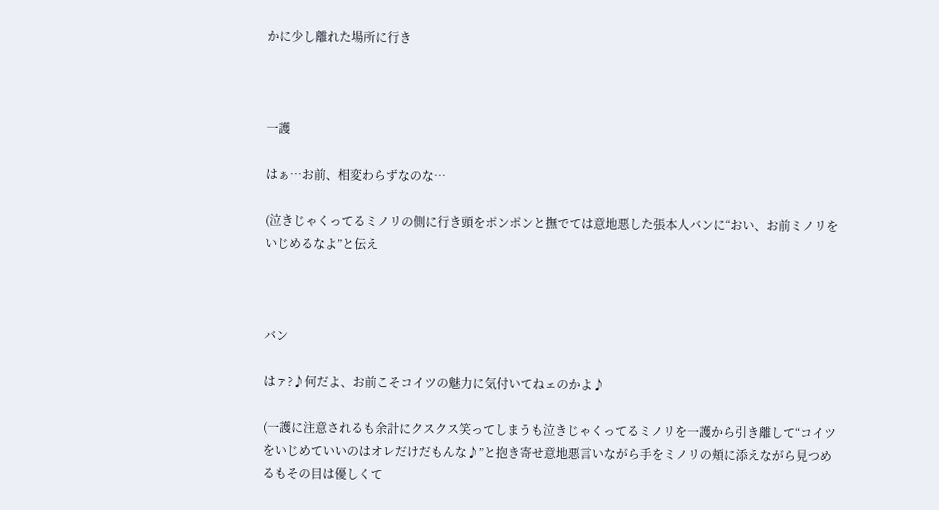かに少し離れた場所に行き



一護

はぁ…お前、相変わらずなのな…

(泣きじゃくってるミノリの側に行き頭をポンポンと撫でては意地悪した張本人バンに“おい、お前ミノリをいじめるなよ”と伝え



バン

はァ?♪何だよ、お前こそコイツの魅力に気付いてねェのかよ♪

(一護に注意されるも余計にクスクス笑ってしまうも泣きじゃくってるミノリを一護から引き離して“コイツをいじめていいのはオレだけだもんな♪”と抱き寄せ意地悪言いながら手をミノリの頬に添えながら見つめるもその目は優しくて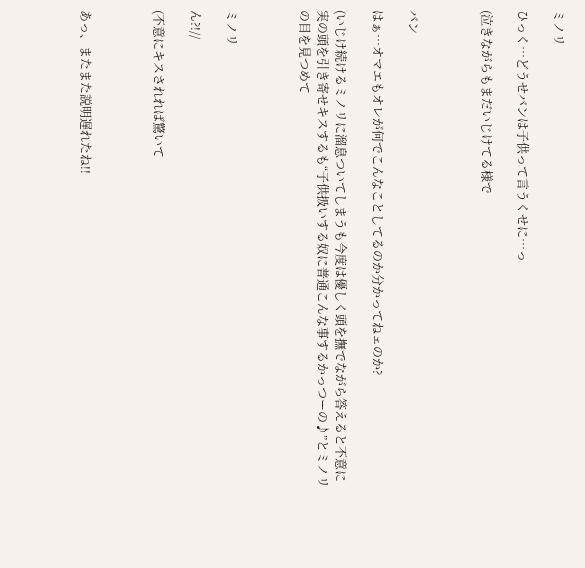ミノリ

ひっく…どうせバンは子供って言うくせに…っ

(泣きながらもまだいじけてる様で



バン

はぁ…オマエもオレが何でこんなことしてるのか分かってねェのか?

(いじけ続けるミノリに溜息ついてしまうも今度は優しく頭を撫でながら答えると不意に実の頭を引き寄せキスするも“子供扱いする奴に普通こんな事するかっつーの♪”とミノリの目を見つめて



ミノリ

ん?!//

(不意にキスされれば驚いて



あっ、またまた説明遅れたね!!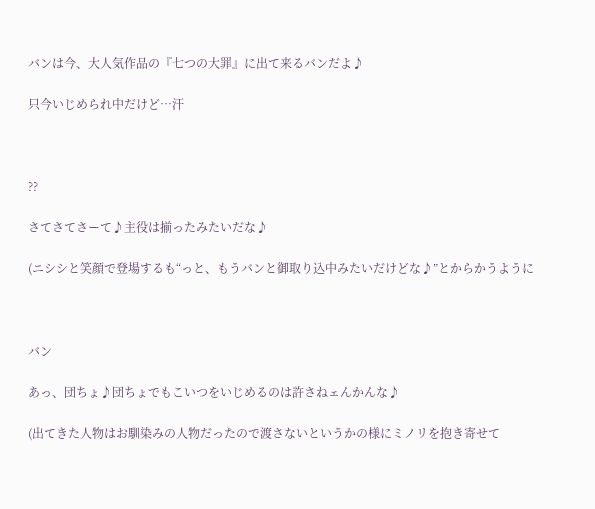バンは今、大人気作品の『七つの大罪』に出て来るバンだよ♪

只今いじめられ中だけど…汗



??

さてさてさーて♪主役は揃ったみたいだな♪

(ニシシと笑顔で登場するも“っと、もうバンと御取り込中みたいだけどな♪”とからかうように



バン

あっ、団ちょ♪団ちょでもこいつをいじめるのは許さねェんかんな♪

(出てきた人物はお馴染みの人物だったので渡さないというかの様にミノリを抱き寄せて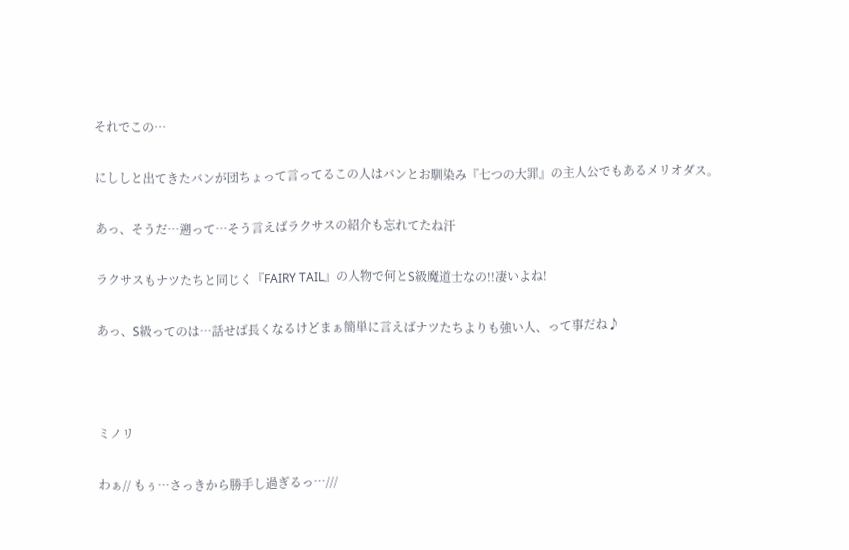それでこの…

にししと出てきたバンが団ちょって言ってるこの人はバンとお馴染み『七つの大罪』の主人公でもあるメリオダス。

あっ、そうだ…遡って…そう言えばラクサスの紹介も忘れてたね汗

ラクサスもナツたちと同じく『FAIRY TAIL』の人物で何とS級魔道士なの!!凄いよね!

あっ、S級ってのは…話せば長くなるけどまぁ簡単に言えばナツたちよりも強い人、って事だね♪



ミノリ

わぁ// もぅ…さっきから勝手し過ぎるっ…///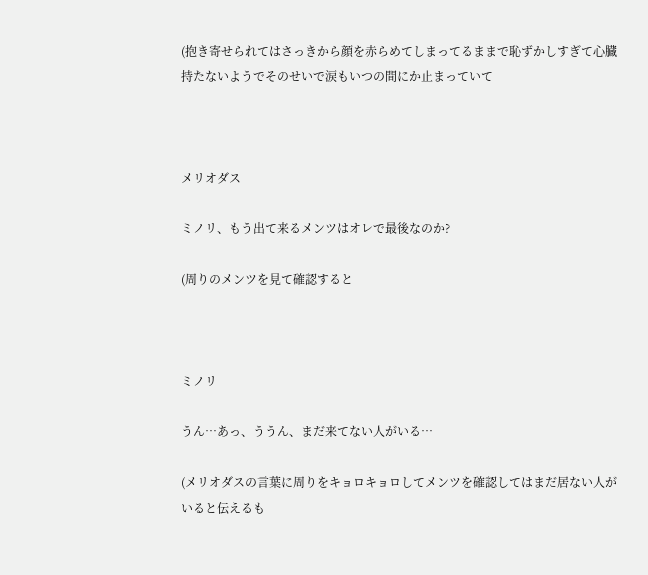(抱き寄せられてはさっきから顔を赤らめてしまってるままで恥ずかしすぎて心臓持たないようでそのせいで涙もいつの間にか止まっていて



メリオダス

ミノリ、もう出て来るメンツはオレで最後なのか?

(周りのメンツを見て確認すると



ミノリ

うん…あっ、ううん、まだ来てない人がいる…

(メリオダスの言葉に周りをキョロキョロしてメンツを確認してはまだ居ない人がいると伝えるも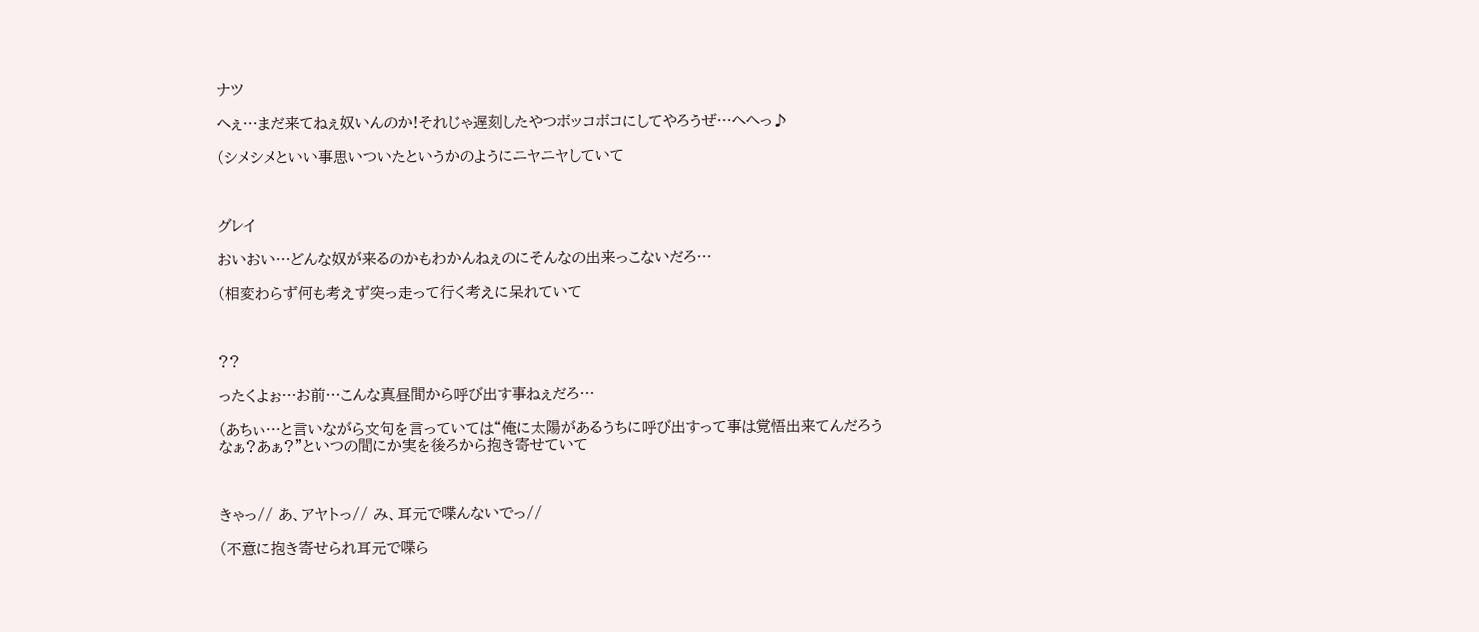ナツ

へぇ…まだ来てねぇ奴いんのか!それじゃ遅刻したやつボッコボコにしてやろうぜ…へへっ♪

(シメシメといい事思いついたというかのようにニヤニヤしていて



グレイ

おいおい…どんな奴が来るのかもわかんねぇのにそんなの出来っこないだろ…

(相変わらず何も考えず突っ走って行く考えに呆れていて



??

ったくよぉ…お前…こんな真昼間から呼び出す事ねぇだろ…

(あちぃ…と言いながら文句を言っていては“俺に太陽があるうちに呼び出すって事は覚悟出来てんだろうなぁ?あぁ?”といつの間にか実を後ろから抱き寄せていて



きゃっ// あ、アヤトっ// み、耳元で喋んないでっ//

(不意に抱き寄せられ耳元で喋ら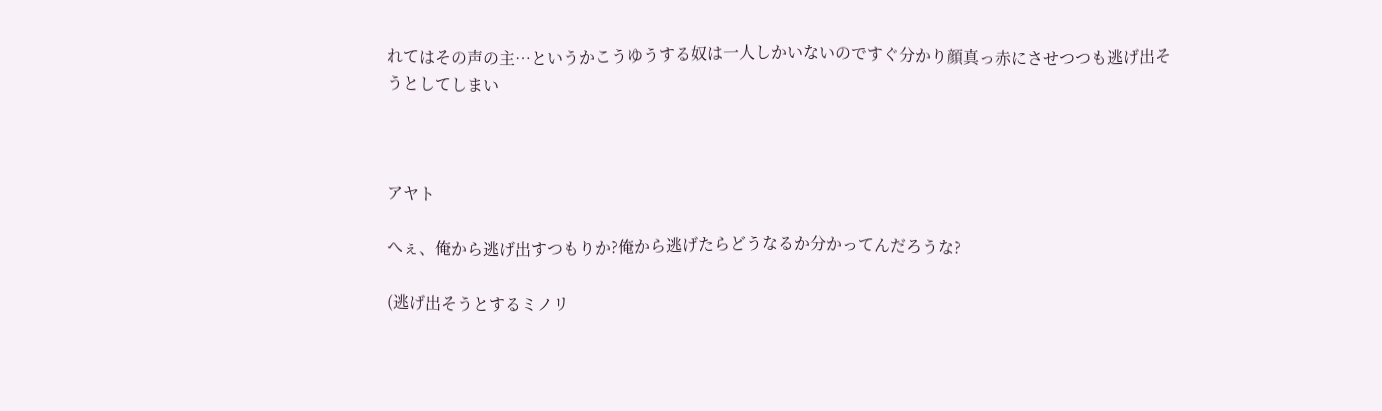れてはその声の主…というかこうゆうする奴は一人しかいないのですぐ分かり顔真っ赤にさせつつも逃げ出そうとしてしまい



アヤト

へぇ、俺から逃げ出すつもりか?俺から逃げたらどうなるか分かってんだろうな?

(逃げ出そうとするミノリ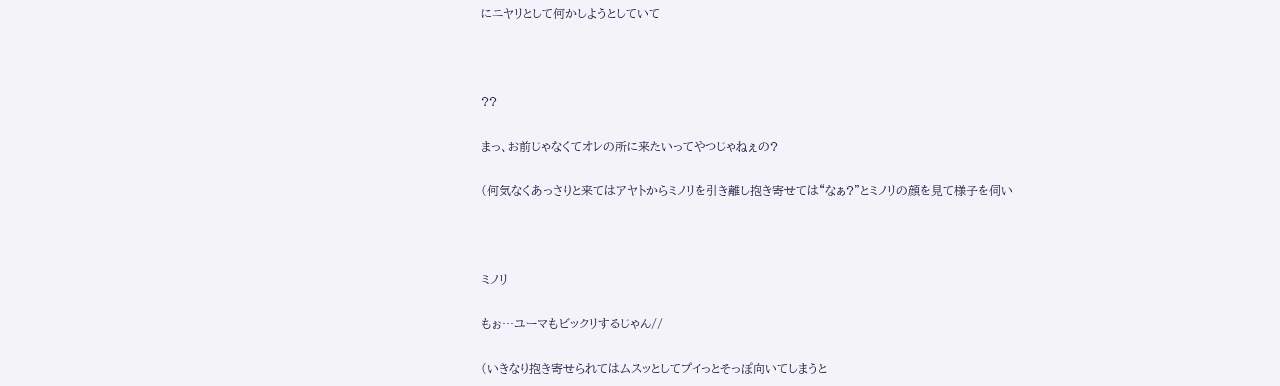にニヤリとして何かしようとしていて



??

まっ、お前じゃなくてオレの所に来たいってやつじゃねぇの?

(何気なくあっさりと来てはアヤトからミノリを引き離し抱き寄せては“なぁ?”とミノリの顔を見て様子を伺い



ミノリ

もぉ…ユーマもビックリするじゃん//

(いきなり抱き寄せられてはムスッとしてプイっとそっぽ向いてしまうと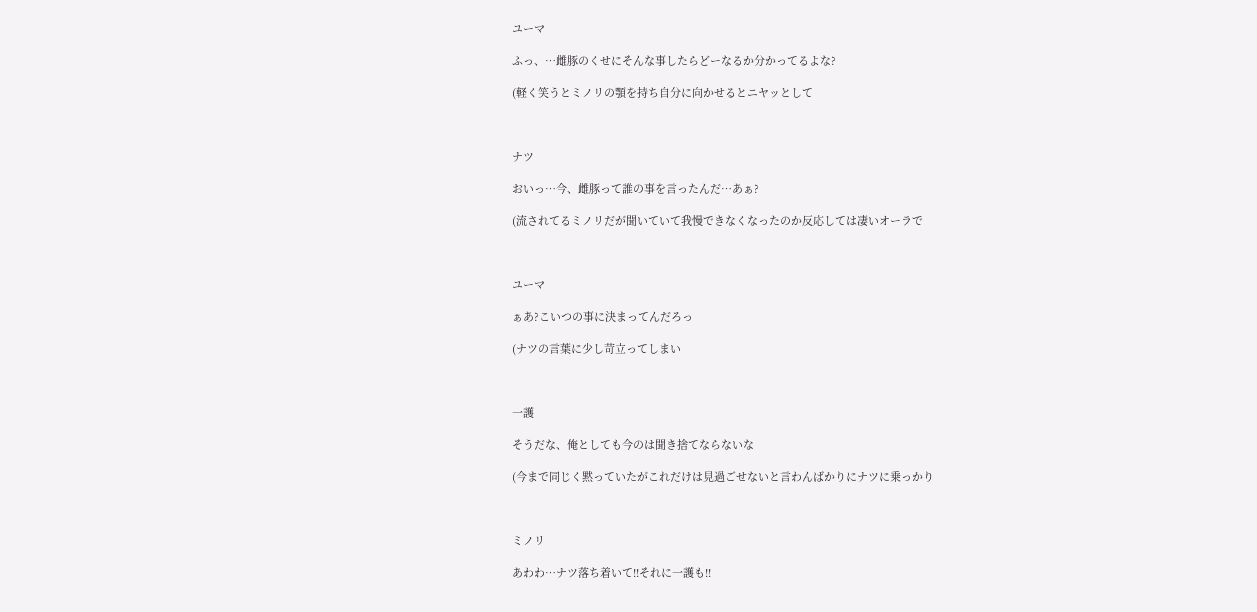ユーマ

ふっ、…雌豚のくせにそんな事したらどーなるか分かってるよな?

(軽く笑うとミノリの顎を持ち自分に向かせるとニヤッとして



ナツ

おいっ…今、雌豚って誰の事を言ったんだ…あぁ?

(流されてるミノリだが聞いていて我慢できなくなったのか反応しては凄いオーラで



ユーマ

ぁあ?こいつの事に決まってんだろっ

(ナツの言葉に少し苛立ってしまい



一護

そうだな、俺としても今のは聞き捨てならないな

(今まで同じく黙っていたがこれだけは見過ごせないと言わんばかりにナツに乗っかり



ミノリ

あわわ…ナツ落ち着いて!!それに一護も!!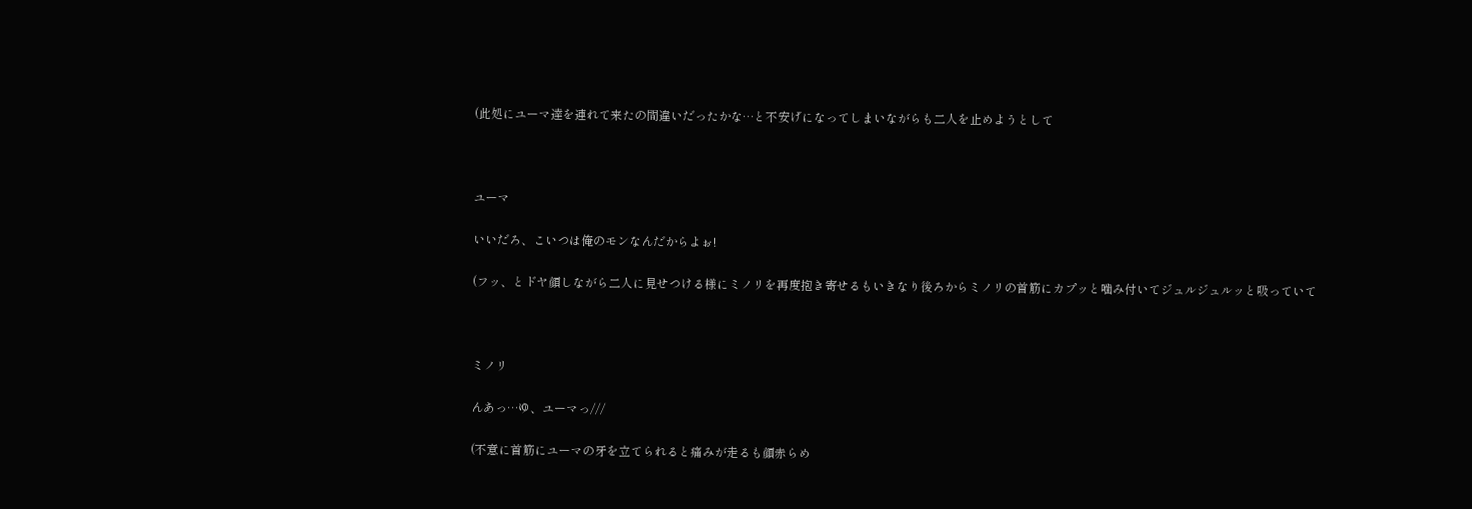(此処にユーマ達を連れて来たの間違いだったかな…と不安げになってしまいながらも二人を止めようとして



ユーマ

いいだろ、こいつは俺のモンなんだからよぉ!

(フッ、とドヤ顔しながら二人に見せつける様にミノリを再度抱き寄せるもいきなり後ろからミノリの首筋にカプッと噛み付いてジュルジュルッと吸っていて



ミノリ

んあっ…ゆ、ユーマっ///

(不意に首筋にユーマの牙を立てられると痛みが走るも顔赤らめ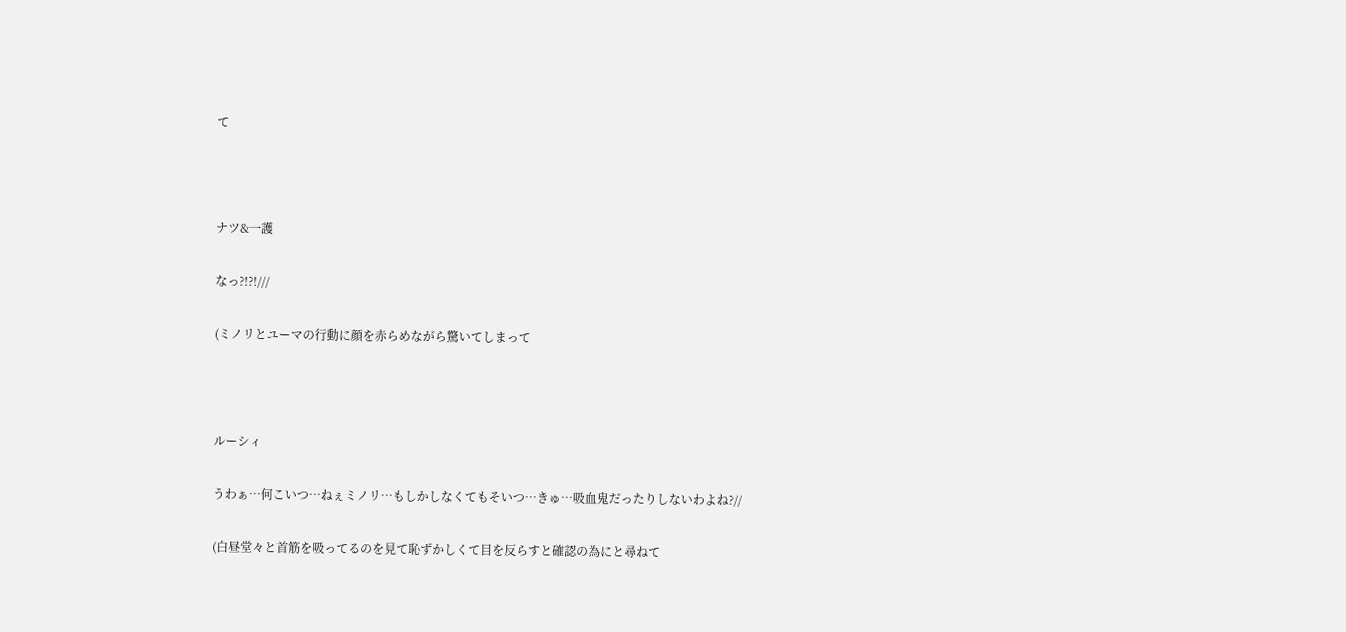て



ナツ&一護

なっ?!?!///

(ミノリとユーマの行動に顔を赤らめながら驚いてしまって



ルーシィ

うわぁ…何こいつ…ねぇミノリ…もしかしなくてもそいつ…きゅ…吸血鬼だったりしないわよね?//

(白昼堂々と首筋を吸ってるのを見て恥ずかしくて目を反らすと確認の為にと尋ねて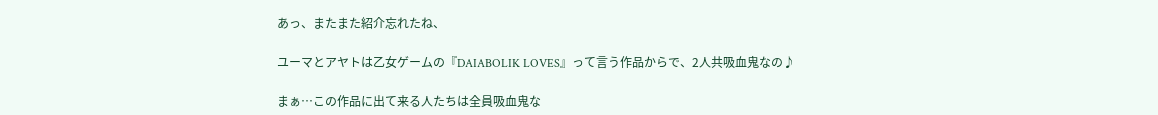あっ、またまた紹介忘れたね、

ユーマとアヤトは乙女ゲームの『DAIABOLIK LOVES』って言う作品からで、2人共吸血鬼なの♪

まぁ…この作品に出て来る人たちは全員吸血鬼な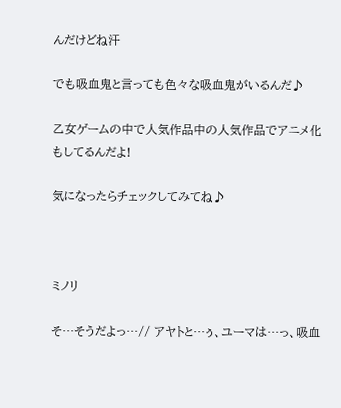んだけどね汗

でも吸血鬼と言っても色々な吸血鬼がいるんだ♪

乙女ゲームの中で人気作品中の人気作品でアニメ化もしてるんだよ!

気になったらチェックしてみてね♪



ミノリ

そ…そうだよっ…// アヤトと…ぅ、ユーマは…っ、吸血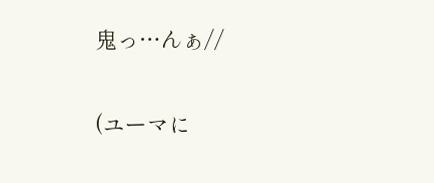鬼っ…んぁ//

(ユーマに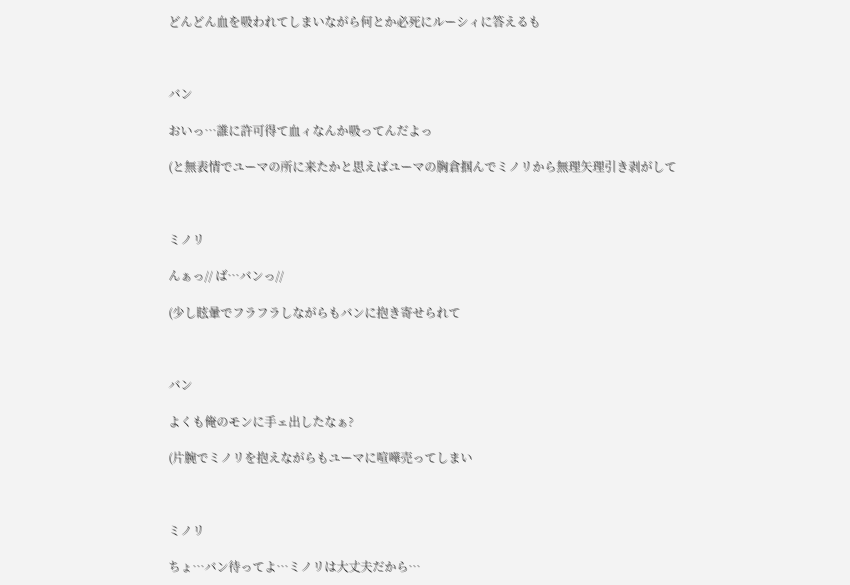どんどん血を吸われてしまいながら何とか必死にルーシィに答えるも



バン

おいっ…誰に許可得て血ィなんか吸ってんだよっ

(と無表情でユーマの所に来たかと思えばユーマの胸倉掴んでミノリから無理矢理引き剥がして



ミノリ

んぁっ// ば…バンっ//

(少し眩暈でフラフラしながらもバンに抱き寄せられて



バン

よくも俺のモンに手ェ出したなぁ?

(片腕でミノリを抱えながらもユーマに喧嘩売ってしまい



ミノリ

ちょ…バン待ってよ…ミノリは大丈夫だから…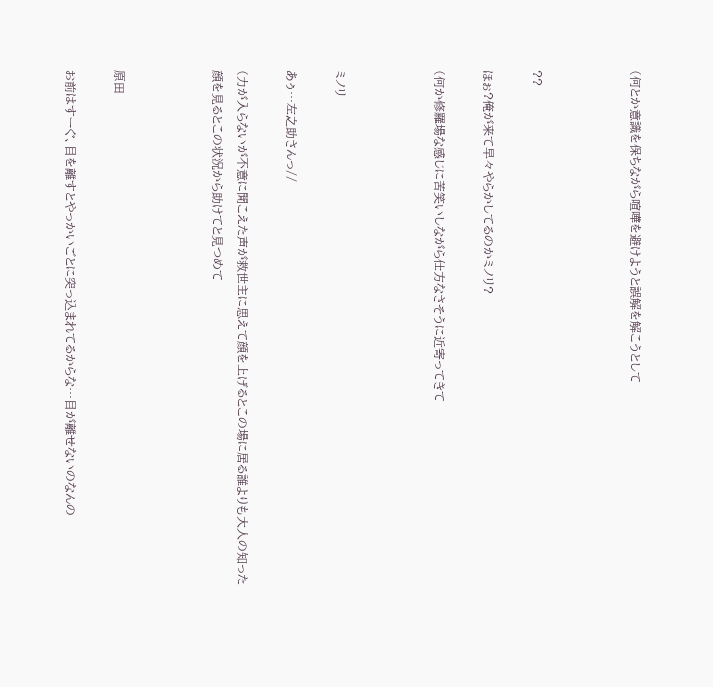(何とか意識を保ちながら喧嘩を避けようと誤解を解こうとして



??

ほぉ?俺が来て早々やらかしてるのかミノリ?

(何か修羅場な感じに苦笑いしながら仕方なさそうに近寄ってきて



ミノリ

あぅ…左之助さんっ//

(力が入らないが不意に聞こえた声が救世主に思えて顔を上げるとこの場に居る誰よりも大人の知った顔を見るとこの状況から助けてと見つめて



原田

お前はすーぐ、目を離すとやっかいごとに突っ込まれてるからな…目が離せないのなんの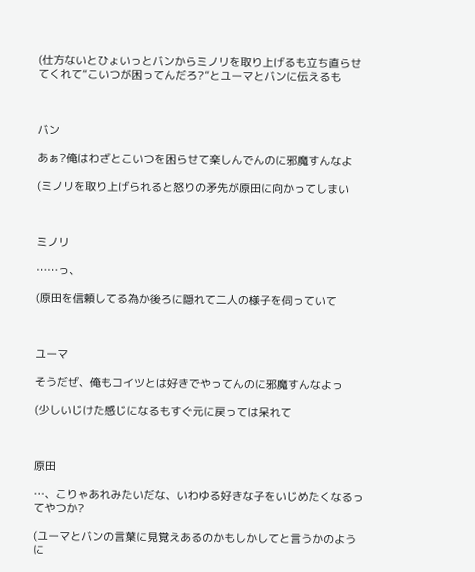(仕方ないとひょいっとバンからミノリを取り上げるも立ち直らせてくれて“こいつが困ってんだろ?”とユーマとバンに伝えるも



バン

あぁ?俺はわざとこいつを困らせて楽しんでんのに邪魔すんなよ

(ミノリを取り上げられると怒りの矛先が原田に向かってしまい



ミノリ

……っ、

(原田を信頼してる為か後ろに隠れて二人の様子を伺っていて



ユーマ

そうだぜ、俺もコイツとは好きでやってんのに邪魔すんなよっ

(少しいじけた感じになるもすぐ元に戻っては呆れて



原田

…、こりゃあれみたいだな、いわゆる好きな子をいじめたくなるってやつか?

(ユーマとバンの言葉に見覚えあるのかもしかしてと言うかのように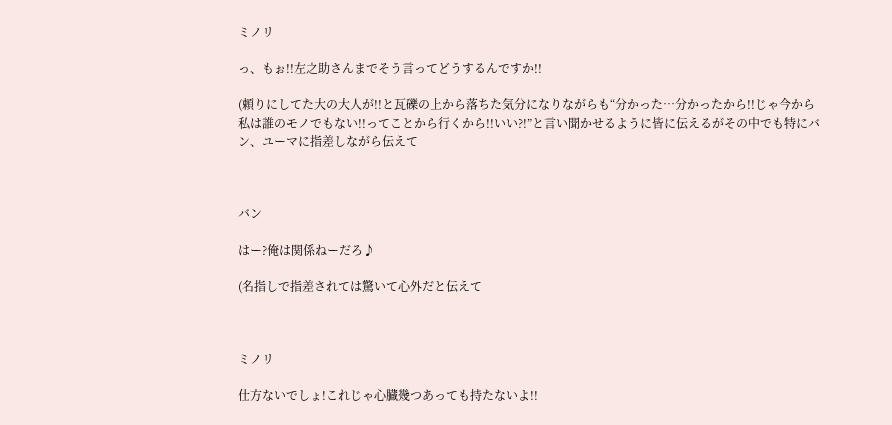ミノリ

っ、もぉ!!左之助さんまでそう言ってどうするんですか!!

(頼りにしてた大の大人が!!と瓦礫の上から落ちた気分になりながらも“分かった…分かったから!!じゃ今から私は誰のモノでもない!!ってことから行くから!!いい?!”と言い聞かせるように皆に伝えるがその中でも特にバン、ユーマに指差しながら伝えて



バン

はー?俺は関係ねーだろ♪

(名指しで指差されては驚いて心外だと伝えて



ミノリ

仕方ないでしょ!これじゃ心臓幾つあっても持たないよ!!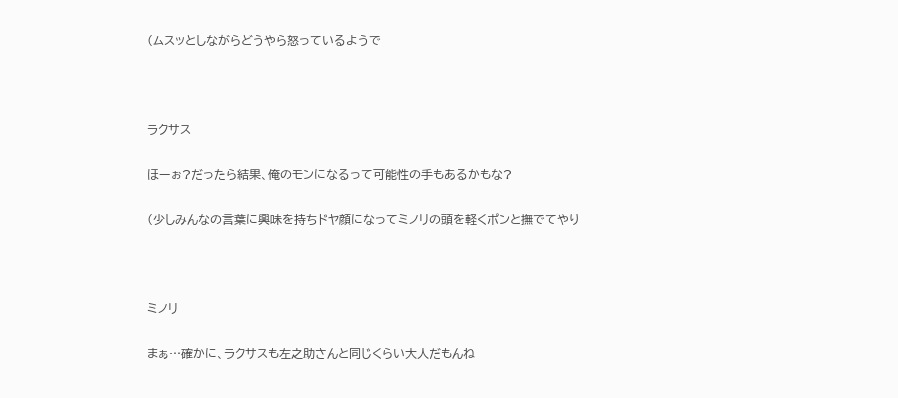(ムスッとしながらどうやら怒っているようで



ラクサス

ほーぉ?だったら結果、俺のモンになるって可能性の手もあるかもな?

(少しみんなの言葉に興味を持ちドヤ顔になってミノリの頭を軽くポンと撫でてやり



ミノリ

まぁ…確かに、ラクサスも左之助さんと同じくらい大人だもんね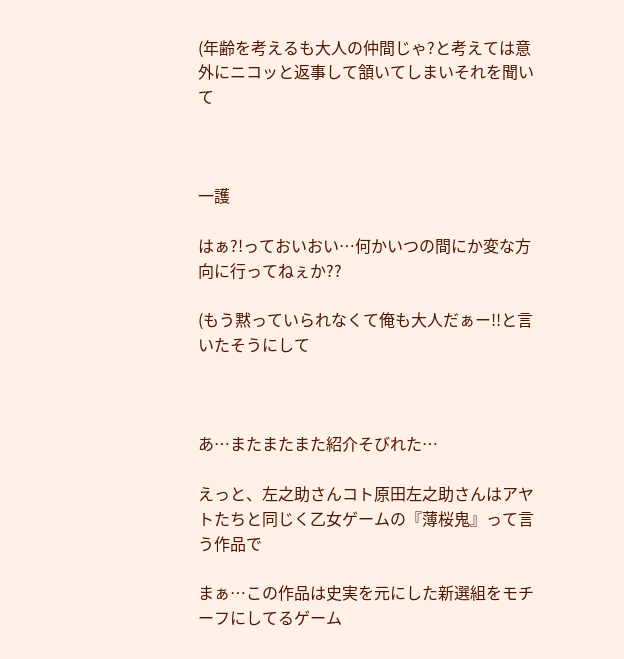(年齢を考えるも大人の仲間じゃ?と考えては意外にニコッと返事して頷いてしまいそれを聞いて



一護

はぁ?!っておいおい…何かいつの間にか変な方向に行ってねぇか??

(もう黙っていられなくて俺も大人だぁー!!と言いたそうにして



あ…またまたまた紹介そびれた…

えっと、左之助さんコト原田左之助さんはアヤトたちと同じく乙女ゲームの『薄桜鬼』って言う作品で

まぁ…この作品は史実を元にした新選組をモチーフにしてるゲーム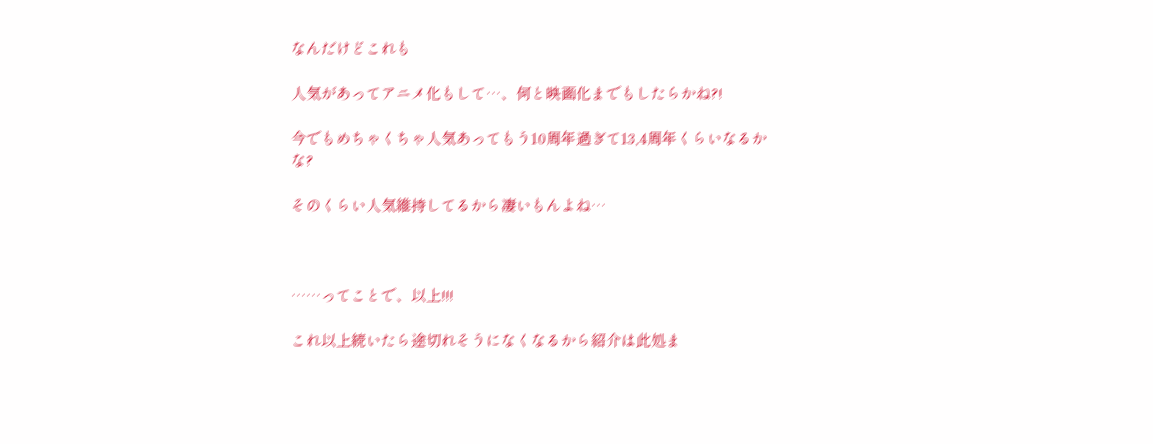なんだけどこれも

人気があってアニメ化もして…、何と映画化までもしたらかね?!

今でもめちゃくちゃ人気あってもう10周年過ぎて13,4周年くらいなるかな?

そのくらい人気維持してるから凄いもんよね…



……ってことで、以上!!!

これ以上続いたら途切れそうになくなるから紹介は此処ま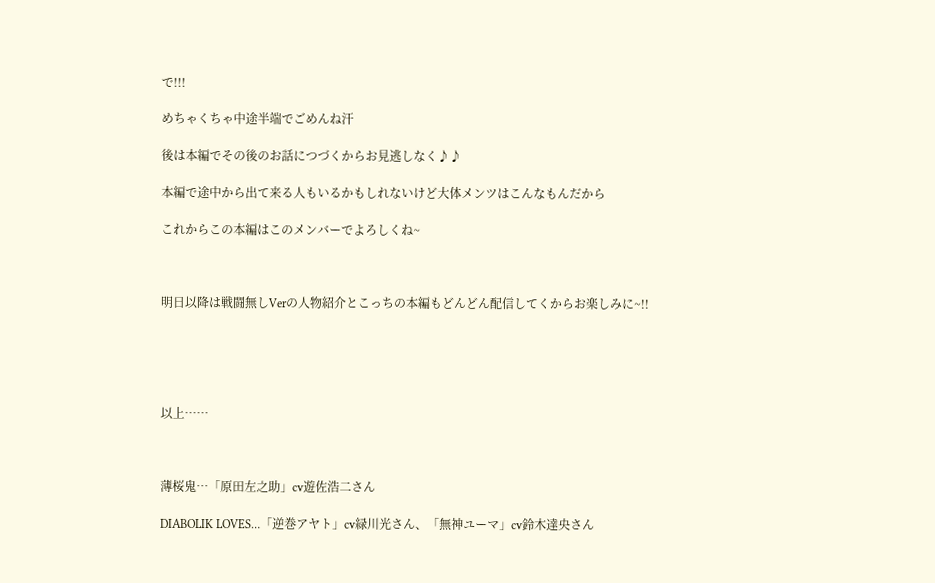で!!!

めちゃくちゃ中途半端でごめんね汗

後は本編でその後のお話につづくからお見逃しなく♪♪

本編で途中から出て来る人もいるかもしれないけど大体メンツはこんなもんだから

これからこの本編はこのメンバーでよろしくね~



明日以降は戦闘無しVerの人物紹介とこっちの本編もどんどん配信してくからお楽しみに~!!





以上……



薄桜鬼…「原田左之助」cv遊佐浩二さん

DIABOLIK LOVES…「逆巻アヤト」cv緑川光さん、「無神ユーマ」cv鈴木達央さん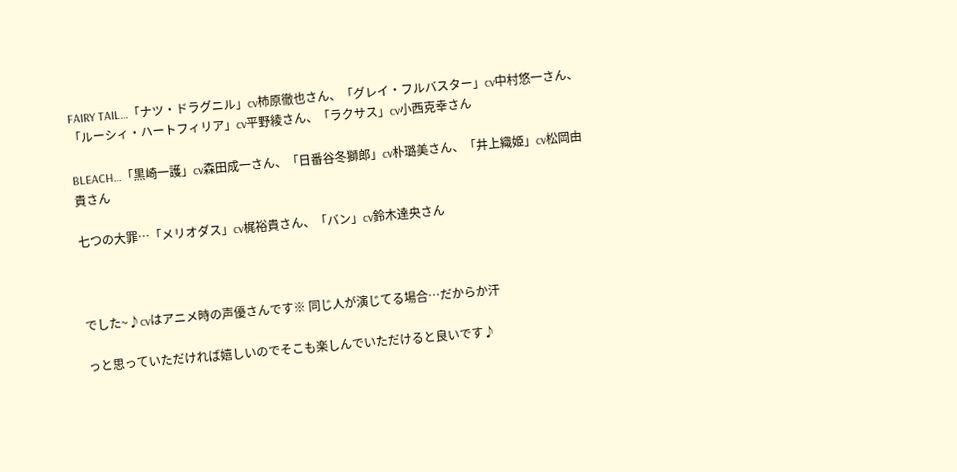FAIRY TAIL…「ナツ・ドラグニル」cv柿原徹也さん、「グレイ・フルバスター」cv中村悠一さん、「ルーシィ・ハートフィリア」cv平野綾さん、「ラクサス」cv小西克幸さん

BLEACH…「黒崎一護」cv森田成一さん、「日番谷冬獅郎」cv朴璐美さん、「井上織姫」cv松岡由貴さん

七つの大罪…「メリオダス」cv梶裕貴さん、「バン」cv鈴木達央さん



でした~♪cvはアニメ時の声優さんです※ 同じ人が演じてる場合…だからか汗

っと思っていただければ嬉しいのでそこも楽しんでいただけると良いです♪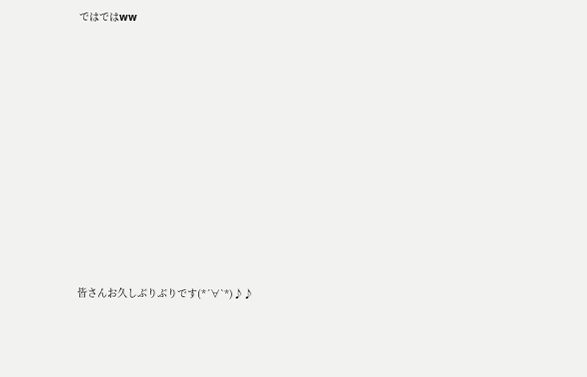ではではww











皆さんお久しぶりぶりです(*´∀`*)♪♪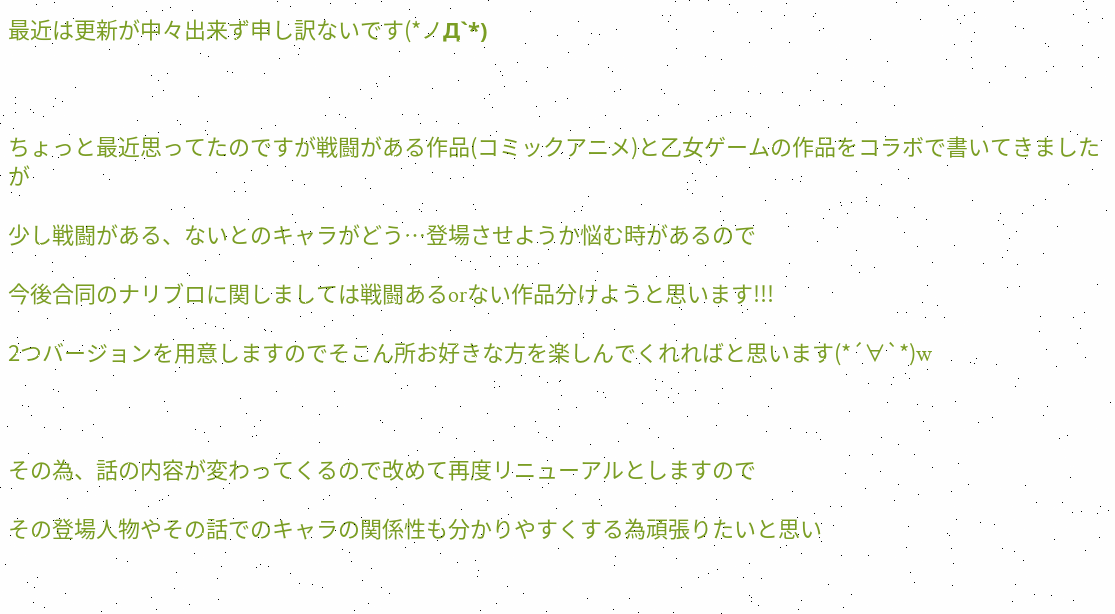最近は更新が中々出来ず申し訳ないです(*ノД`*)



ちょっと最近思ってたのですが戦闘がある作品(コミックアニメ)と乙女ゲームの作品をコラボで書いてきましたが

少し戦闘がある、ないとのキャラがどう…登場させようか悩む時があるので

今後合同のナリブロに関しましては戦闘あるorない作品分けようと思います!!!

2つバージョンを用意しますのでそこん所お好きな方を楽しんでくれればと思います(*´∀`*)w



その為、話の内容が変わってくるので改めて再度リニューアルとしますので

その登場人物やその話でのキャラの関係性も分かりやすくする為頑張りたいと思い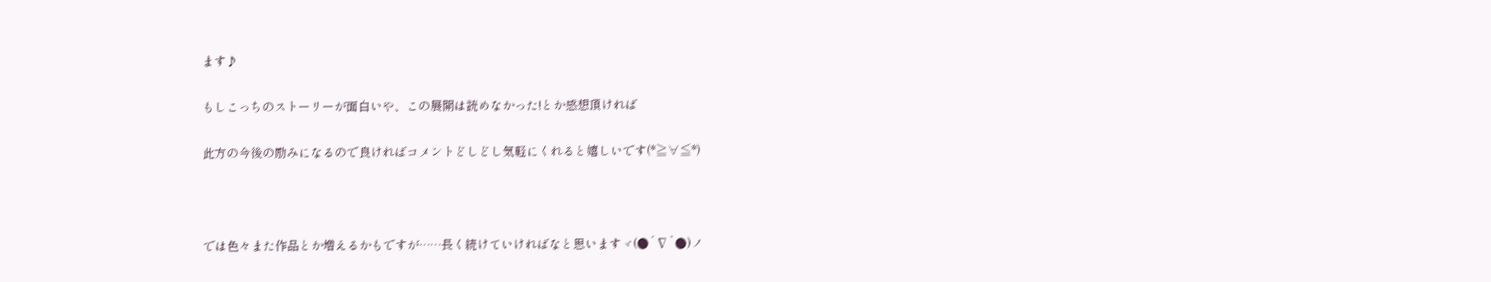ます♪

もしこっちのストーリーが面白いや、この展開は読めなかった!とか感想頂ければ

此方の今後の励みになるので良ければコメントどしどし気軽にくれると嬉しいです(*≧∀≦*)



では色々また作品とか増えるかもですが……長く続けていければなと思いますヾ(●´∇`●)ノ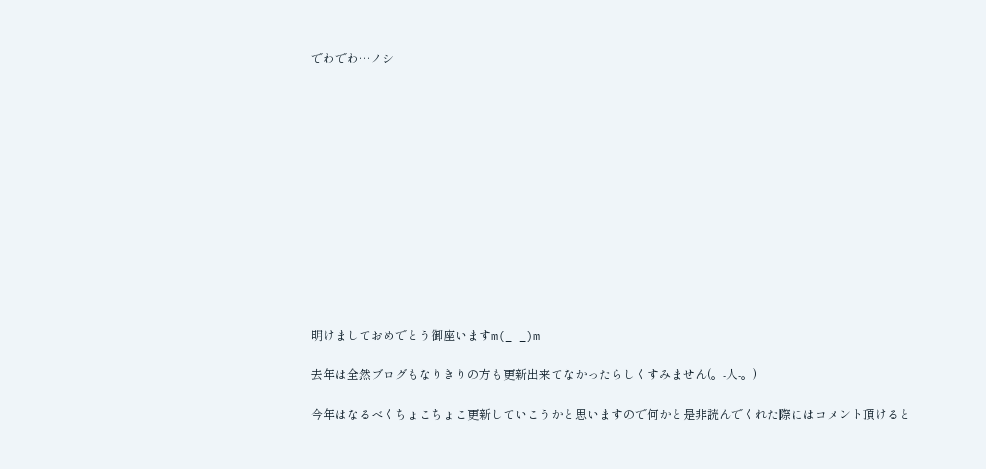でわでわ…ノシ













明けましておめでとう御座いますm(_ _)m

去年は全然ブログもなりきりの方も更新出来てなかったらしくすみません(。-人-。)

今年はなるべくちょこちょこ更新していこうかと思いますので何かと是非読んでくれた際にはコメント頂けると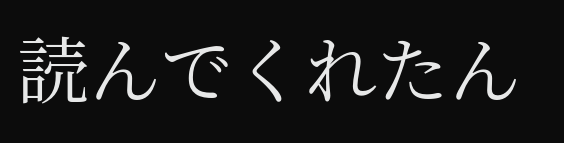読んでくれたん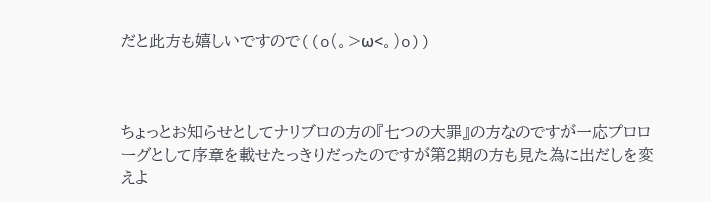だと此方も嬉しいですので((o(。>ω<。)o))



ちょっとお知らせとしてナリブロの方の『七つの大罪』の方なのですが一応プロローグとして序章を載せたっきりだったのですが第2期の方も見た為に出だしを変えよ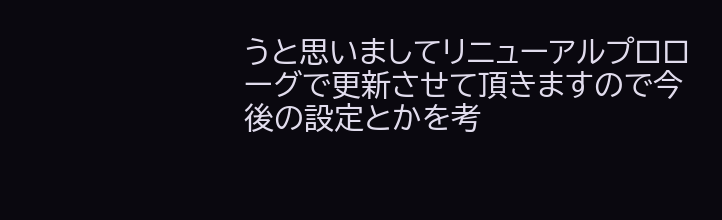うと思いましてリニューアルプロローグで更新させて頂きますので今後の設定とかを考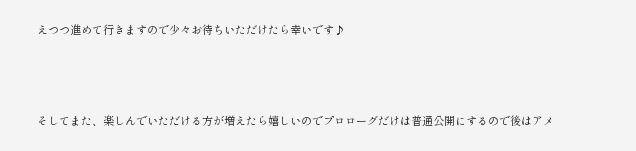えつつ進めて行きますので少々お待ちいただけたら幸いです♪



そしてまた、楽しんでいただける方が増えたら嬉しいのでプロローグだけは普通公開にするので後はアメ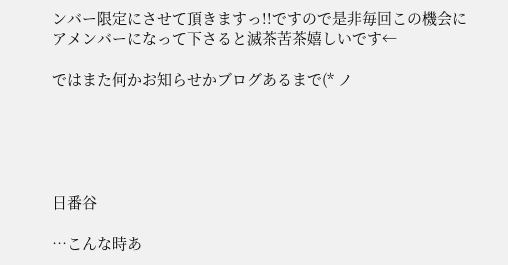ンバー限定にさせて頂きますっ!!ですので是非毎回この機会にアメンバーになって下さると滅茶苦茶嬉しいです←

ではまた何かお知らせかブログあるまで(* ノ





日番谷

…こんな時あ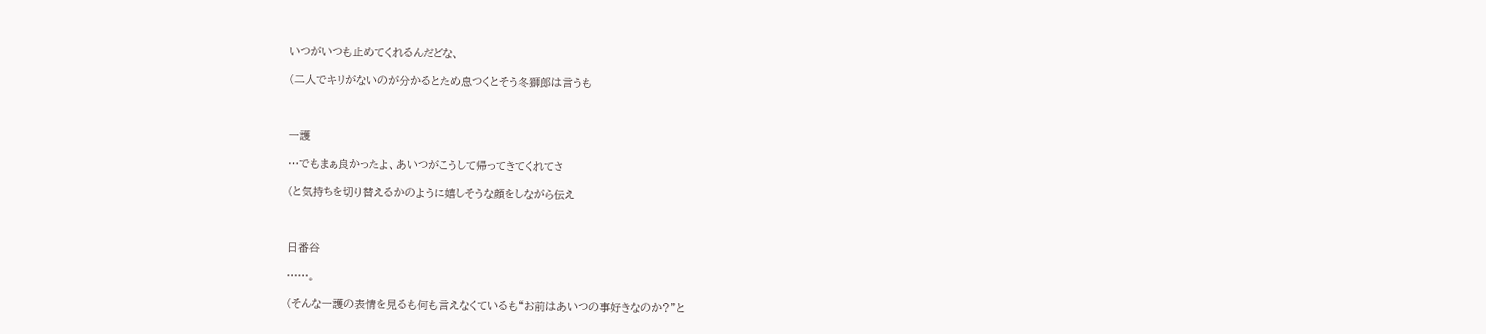いつがいつも止めてくれるんだどな、

(二人でキリがないのが分かるとため息つくとそう冬獅郎は言うも



一護

…でもまぁ良かったよ、あいつがこうして帰ってきてくれてさ

(と気持ちを切り替えるかのように嬉しそうな顔をしながら伝え



日番谷

……。

(そんな一護の表情を見るも何も言えなくているも“お前はあいつの事好きなのか?”と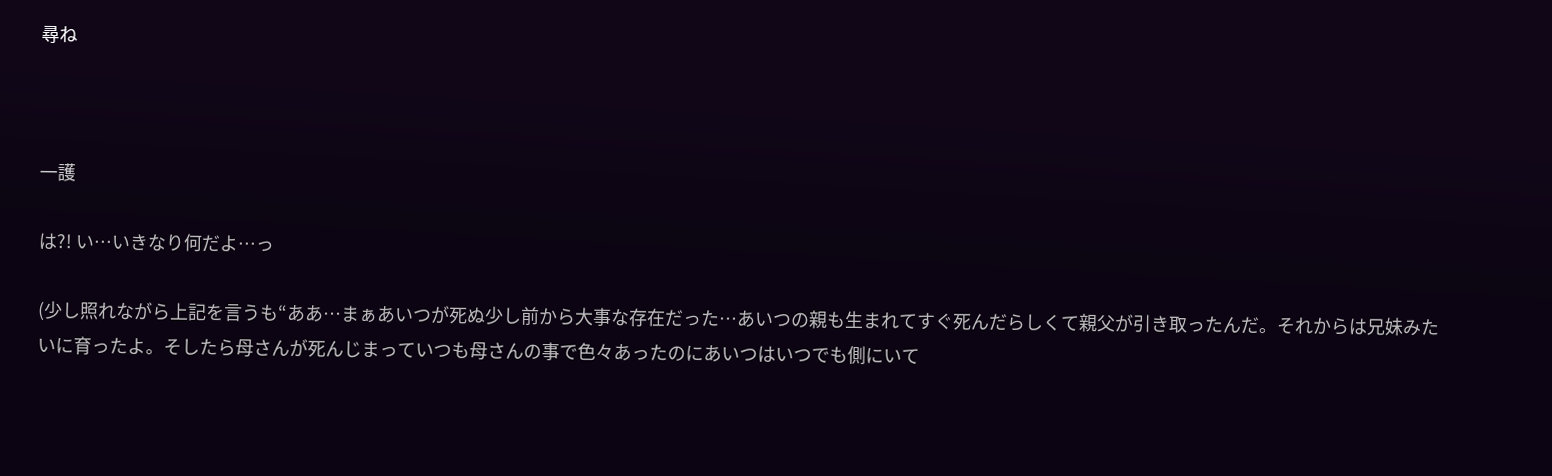尋ね



一護

は?! い…いきなり何だよ…っ

(少し照れながら上記を言うも“ああ…まぁあいつが死ぬ少し前から大事な存在だった…あいつの親も生まれてすぐ死んだらしくて親父が引き取ったんだ。それからは兄妹みたいに育ったよ。そしたら母さんが死んじまっていつも母さんの事で色々あったのにあいつはいつでも側にいて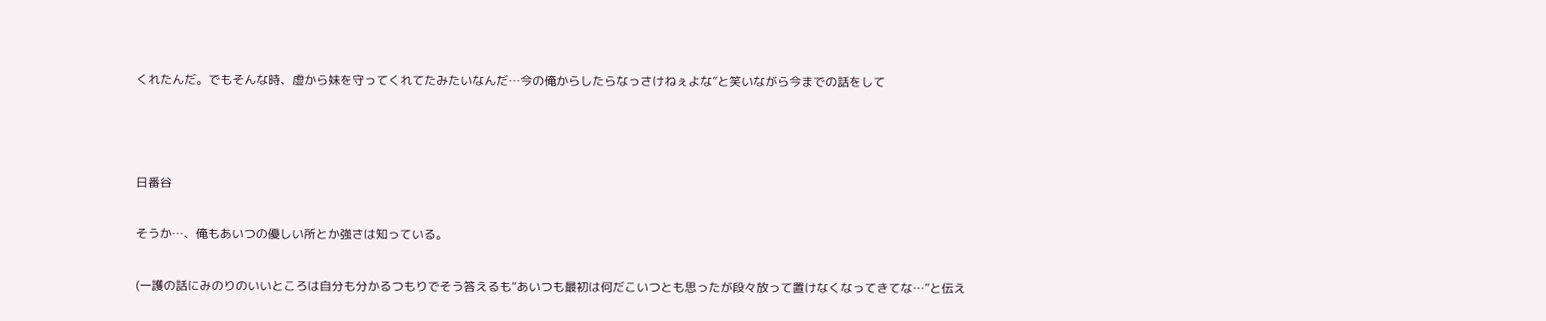くれたんだ。でもそんな時、虚から妹を守ってくれてたみたいなんだ…今の俺からしたらなっさけねぇよな”と笑いながら今までの話をして



日番谷

そうか…、俺もあいつの優しい所とか強さは知っている。

(一護の話にみのりのいいところは自分も分かるつもりでそう答えるも“あいつも最初は何だこいつとも思ったが段々放って置けなくなってきてな…”と伝え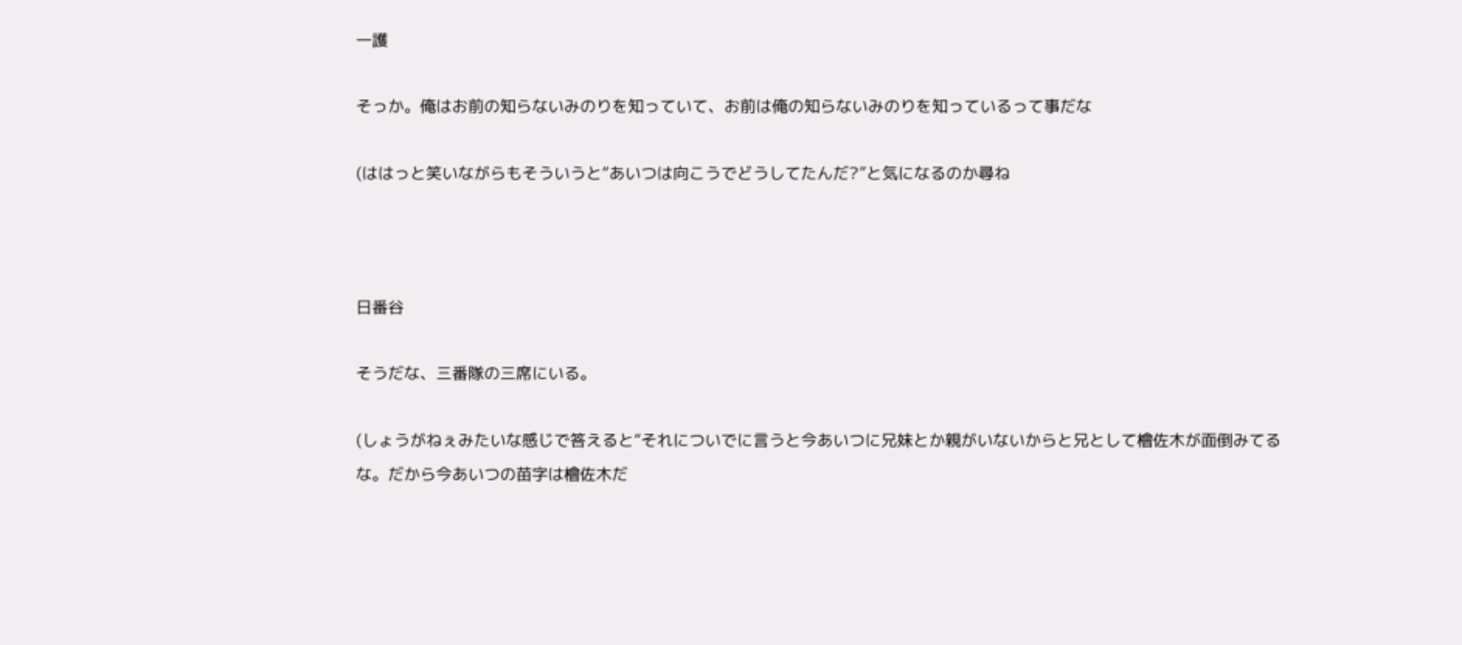一護

そっか。俺はお前の知らないみのりを知っていて、お前は俺の知らないみのりを知っているって事だな

(ははっと笑いながらもそういうと“あいつは向こうでどうしてたんだ?”と気になるのか尋ね



日番谷

そうだな、三番隊の三席にいる。

(しょうがねぇみたいな感じで答えると“それについでに言うと今あいつに兄妹とか親がいないからと兄として檜佐木が面倒みてるな。だから今あいつの苗字は檜佐木だ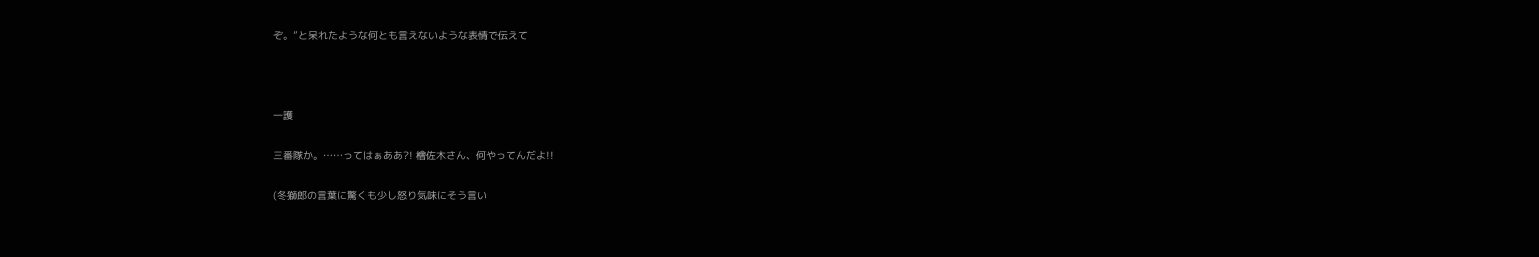ぞ。”と呆れたような何とも言えないような表情で伝えて



一護

三番隊か。……ってはぁああ?! 檜佐木さん、何やってんだよ!!

(冬獅郎の言葉に驚くも少し怒り気味にそう言い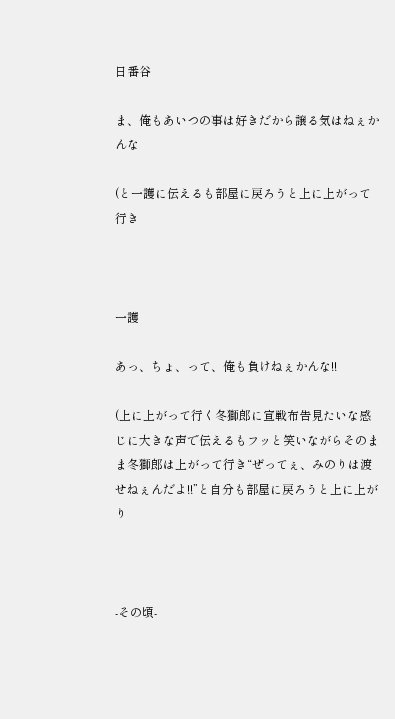日番谷

ま、俺もあいつの事は好きだから譲る気はねぇかんな

(と一護に伝えるも部屋に戻ろうと上に上がって行き



一護

あっ、ちょ、って、俺も負けねぇかんな!!

(上に上がって行く冬獅郎に宣戦布告見たいな感じに大きな声で伝えるもフッと笑いながらそのまま冬獅郎は上がって行き“ぜってぇ、みのりは渡せねぇんだよ!!”と自分も部屋に戻ろうと上に上がり



-その頃-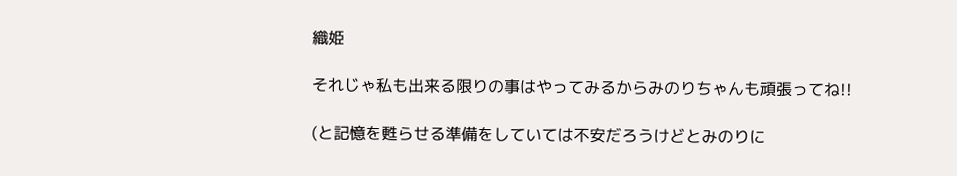織姫

それじゃ私も出来る限りの事はやってみるからみのりちゃんも頑張ってね!!

(と記憶を甦らせる準備をしていては不安だろうけどとみのりに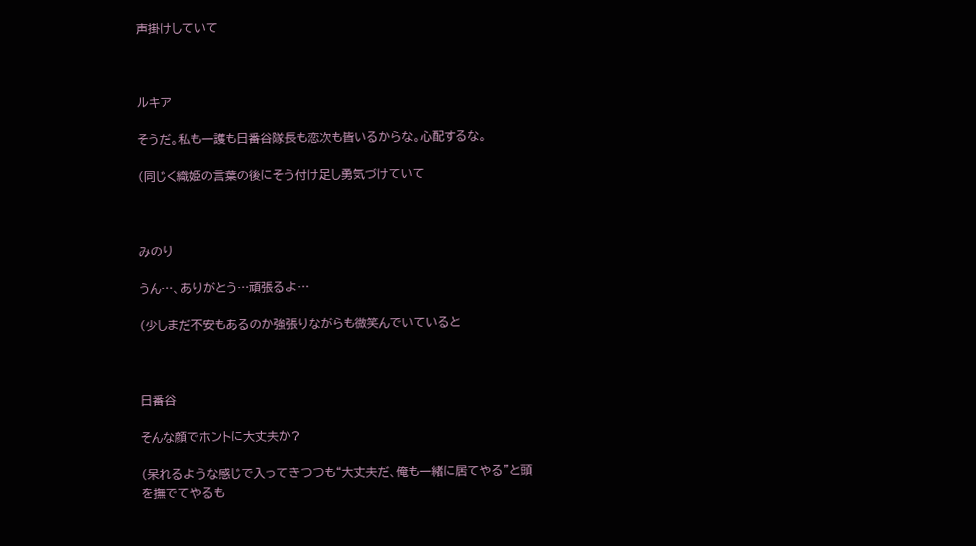声掛けしていて



ルキア

そうだ。私も一護も日番谷隊長も恋次も皆いるからな。心配するな。

(同じく織姫の言葉の後にそう付け足し勇気づけていて



みのり

うん…、ありがとう…頑張るよ…

(少しまだ不安もあるのか強張りながらも微笑んでいていると



日番谷

そんな顔でホントに大丈夫か?

(呆れるような感じで入ってきつつも“大丈夫だ、俺も一緒に居てやる”と頭を撫でてやるも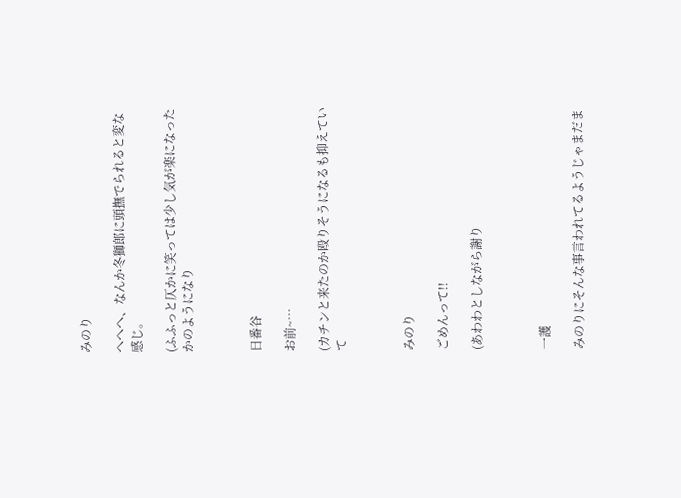みのり

へへへ、なんか冬獅郎に頭撫でられると変な感じ。

(ふふっと仄かに笑っては少し気が楽になったかのようになり



日番谷

お前~…

(カチンと来たのか殴りそうになるも抑えていて



みのり

ごめんって!!

(あわわとしながら謝り



一護

みのりにそんな事言われてるようじゃまだま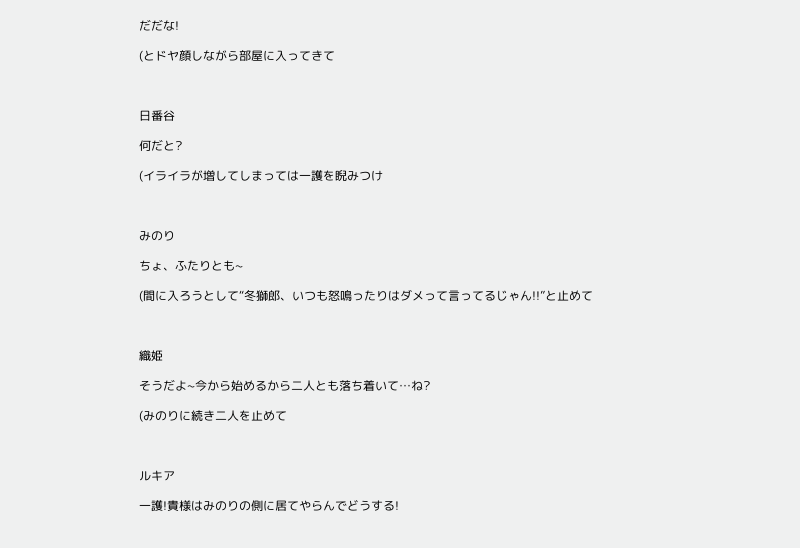だだな!

(とドヤ顔しながら部屋に入ってきて



日番谷

何だと?

(イライラが増してしまっては一護を睨みつけ



みのり

ちょ、ふたりとも~

(間に入ろうとして“冬獅郎、いつも怒鳴ったりはダメって言ってるじゃん!!”と止めて



織姫

そうだよ~今から始めるから二人とも落ち着いて…ね?

(みのりに続き二人を止めて



ルキア

一護!貴様はみのりの側に居てやらんでどうする!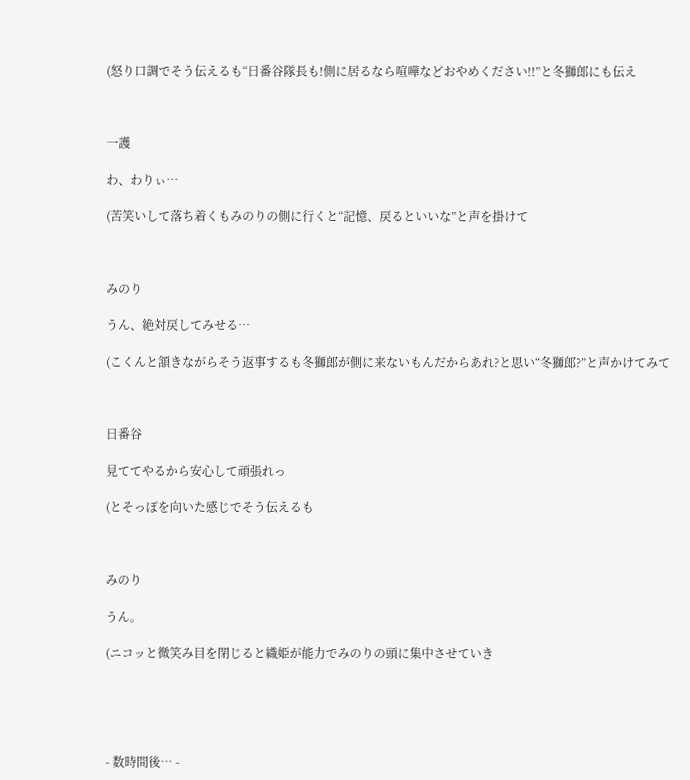(怒り口調でそう伝えるも“日番谷隊長も!側に居るなら喧嘩などおやめください!!”と冬獅郎にも伝え



一護

わ、わりぃ…

(苦笑いして落ち着くもみのりの側に行くと“記憶、戻るといいな”と声を掛けて



みのり

うん、絶対戻してみせる…

(こくんと頷きながらそう返事するも冬獅郎が側に来ないもんだからあれ?と思い“冬獅郎?”と声かけてみて



日番谷

見ててやるから安心して頑張れっ

(とそっぽを向いた感じでそう伝えるも



みのり

うん。

(ニコッと微笑み目を閉じると織姫が能力でみのりの頭に集中させていき





- 数時間後… -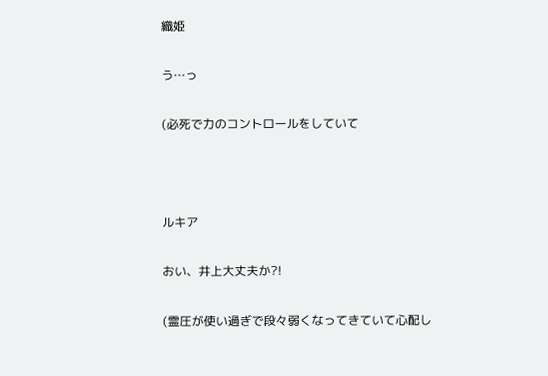織姫

う…っ

(必死で力のコントロールをしていて



ルキア

おい、井上大丈夫か?!

(霊圧が使い過ぎで段々弱くなってきていて心配し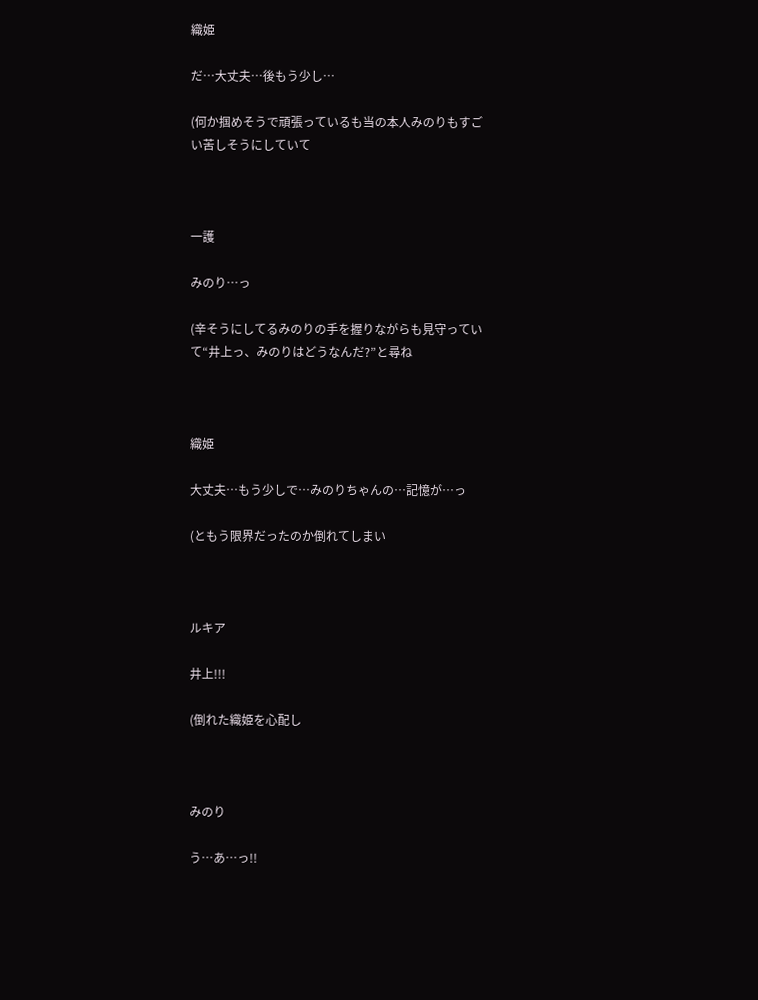織姫

だ…大丈夫…後もう少し…

(何か掴めそうで頑張っているも当の本人みのりもすごい苦しそうにしていて



一護

みのり…っ

(辛そうにしてるみのりの手を握りながらも見守っていて“井上っ、みのりはどうなんだ?”と尋ね



織姫

大丈夫…もう少しで…みのりちゃんの…記憶が…っ

(ともう限界だったのか倒れてしまい



ルキア

井上!!!

(倒れた織姫を心配し



みのり

う…あ…っ!!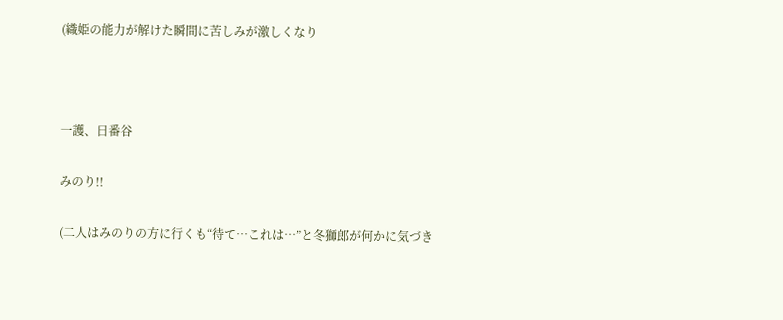(織姫の能力が解けた瞬間に苦しみが激しくなり



一護、日番谷

みのり!!

(二人はみのりの方に行くも“待て…これは…”と冬獅郎が何かに気づき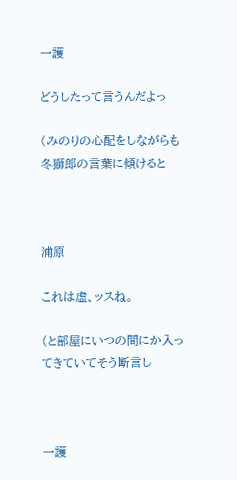一護

どうしたって言うんだよっ

(みのりの心配をしながらも冬獅郎の言葉に傾けると



浦原

これは虚、ッスね。

(と部屋にいつの間にか入ってきていてそう断言し



一護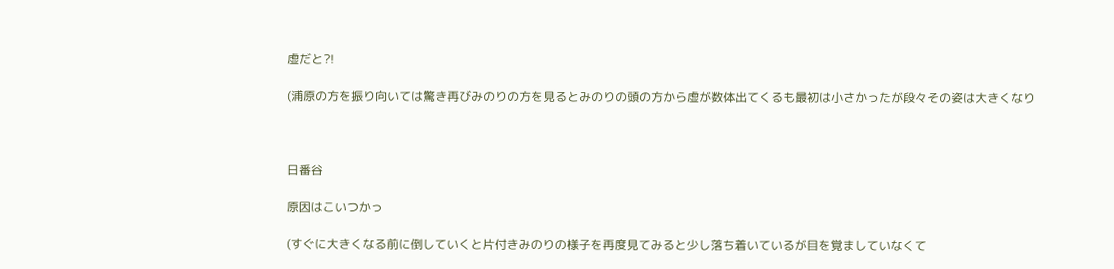虚だと?!

(浦原の方を振り向いては驚き再びみのりの方を見るとみのりの頭の方から虚が数体出てくるも最初は小さかったが段々その姿は大きくなり



日番谷

原因はこいつかっ

(すぐに大きくなる前に倒していくと片付きみのりの様子を再度見てみると少し落ち着いているが目を覚ましていなくて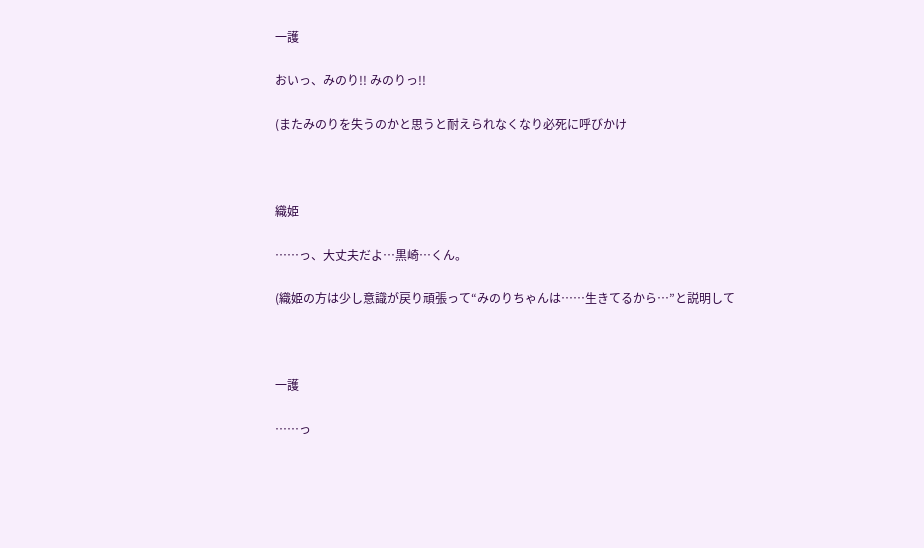一護

おいっ、みのり!! みのりっ!!

(またみのりを失うのかと思うと耐えられなくなり必死に呼びかけ



織姫

……っ、大丈夫だよ…黒崎…くん。

(織姫の方は少し意識が戻り頑張って“みのりちゃんは……生きてるから…”と説明して



一護

……っ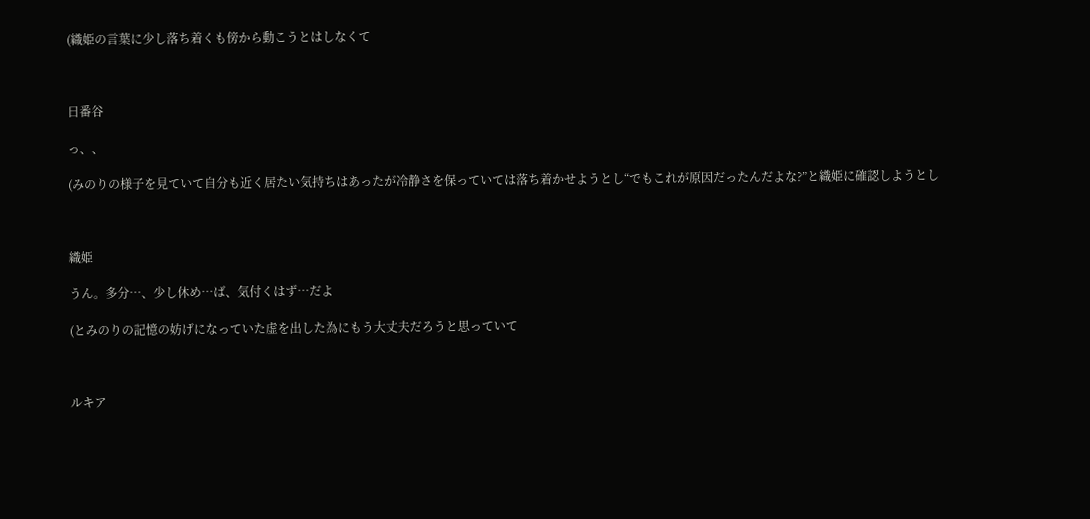(織姫の言葉に少し落ち着くも傍から動こうとはしなくて



日番谷

っ、、

(みのりの様子を見ていて自分も近く居たい気持ちはあったが冷静さを保っていては落ち着かせようとし“でもこれが原因だったんだよな?”と織姫に確認しようとし



織姫

うん。多分…、少し休め…ば、気付くはず…だよ

(とみのりの記憶の妨げになっていた虚を出した為にもう大丈夫だろうと思っていて



ルキア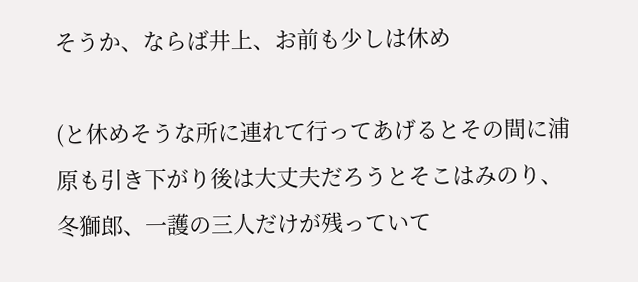そうか、ならば井上、お前も少しは休め

(と休めそうな所に連れて行ってあげるとその間に浦原も引き下がり後は大丈夫だろうとそこはみのり、冬獅郎、一護の三人だけが残っていて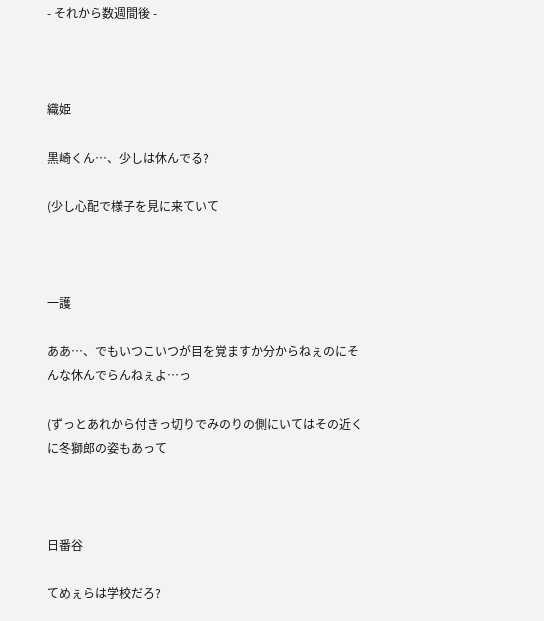- それから数週間後 -



織姫

黒崎くん…、少しは休んでる?

(少し心配で様子を見に来ていて



一護

ああ…、でもいつこいつが目を覚ますか分からねぇのにそんな休んでらんねぇよ…っ

(ずっとあれから付きっ切りでみのりの側にいてはその近くに冬獅郎の姿もあって



日番谷

てめぇらは学校だろ?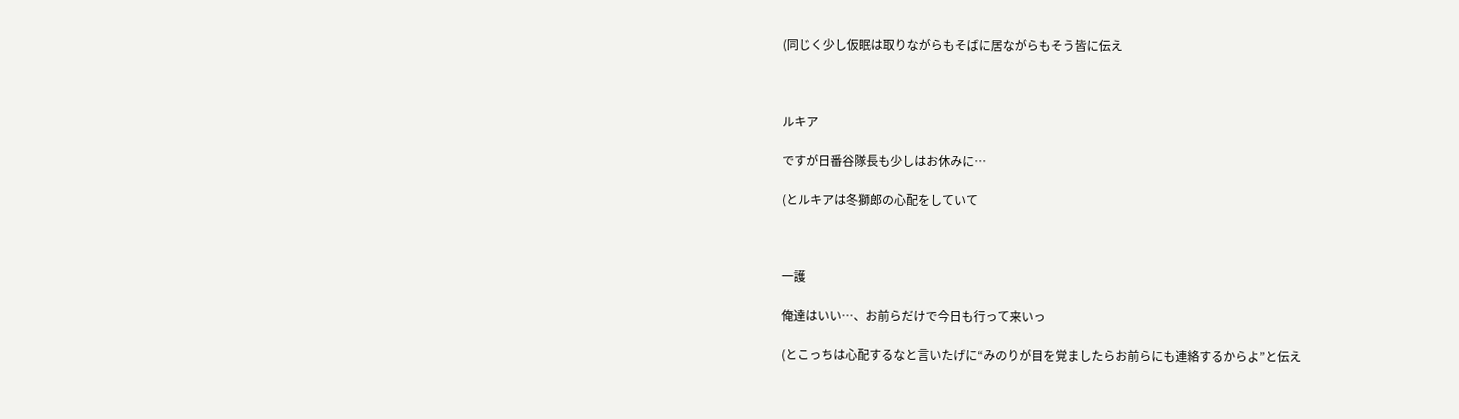(同じく少し仮眠は取りながらもそばに居ながらもそう皆に伝え



ルキア

ですが日番谷隊長も少しはお休みに…

(とルキアは冬獅郎の心配をしていて



一護

俺達はいい…、お前らだけで今日も行って来いっ

(とこっちは心配するなと言いたげに“みのりが目を覚ましたらお前らにも連絡するからよ”と伝え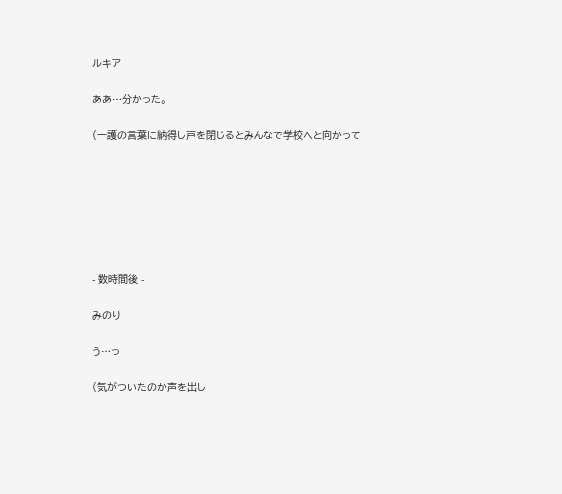ルキア

ああ…分かった。

(一護の言葉に納得し戸を閉じるとみんなで学校へと向かって







- 数時間後 -

みのり

う…っ

(気がついたのか声を出し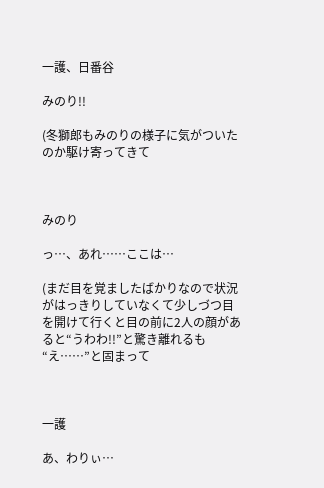一護、日番谷

みのり!!

(冬獅郎もみのりの様子に気がついたのか駆け寄ってきて



みのり

っ…、あれ……ここは…

(まだ目を覚ましたばかりなので状況がはっきりしていなくて少しづつ目を開けて行くと目の前に2人の顔があると“うわわ!!”と驚き離れるも“え……”と固まって



一護

あ、わりぃ…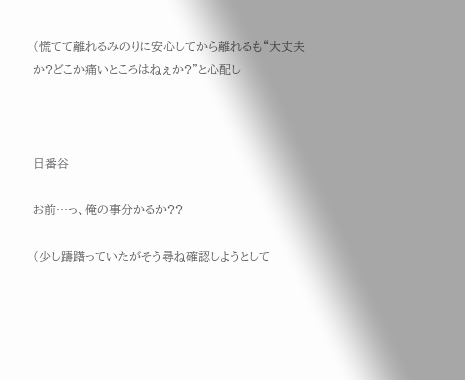(慌てて離れるみのりに安心してから離れるも“大丈夫か?どこか痛いところはねぇか?”と心配し



日番谷

お前…っ、俺の事分かるか??

(少し躊躇っていたがそう尋ね確認しようとして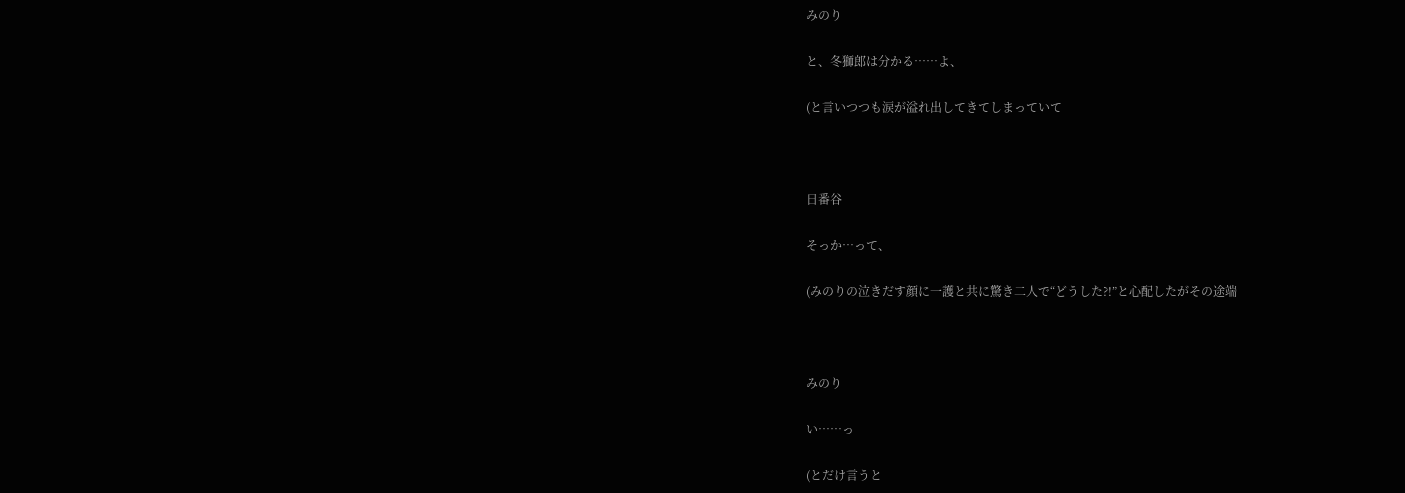みのり

と、冬獅郎は分かる……よ、

(と言いつつも涙が溢れ出してきてしまっていて



日番谷

そっか…って、

(みのりの泣きだす顔に一護と共に驚き二人で“どうした?!”と心配したがその途端



みのり

い……っ

(とだけ言うと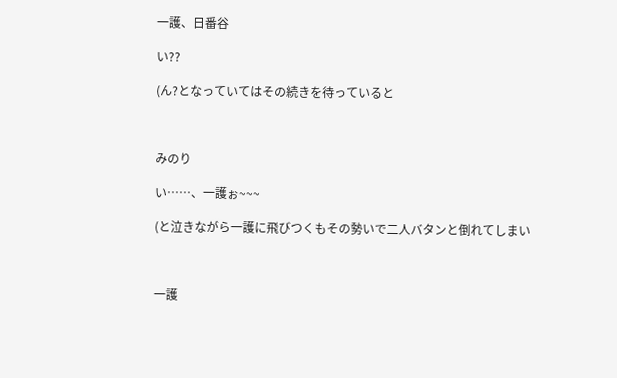一護、日番谷

い??

(ん?となっていてはその続きを待っていると



みのり

い……、一護ぉ~~~

(と泣きながら一護に飛びつくもその勢いで二人バタンと倒れてしまい



一護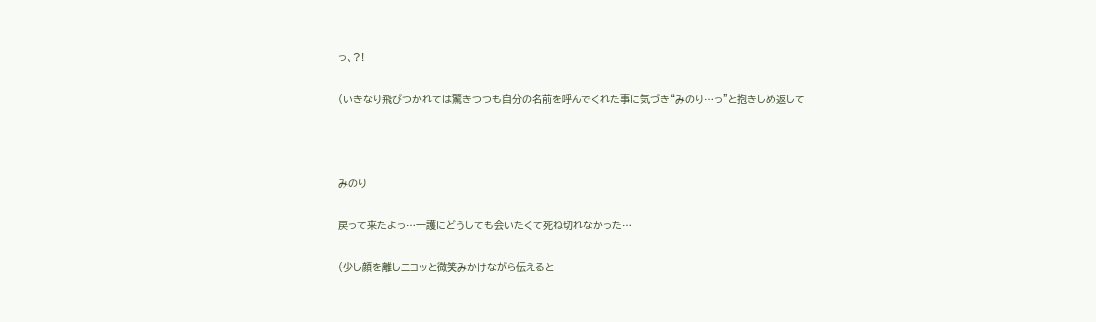っ、?!

(いきなり飛びつかれては驚きつつも自分の名前を呼んでくれた事に気づき“みのり…っ”と抱きしめ返して



みのり

戻って来たよっ…一護にどうしても会いたくて死ね切れなかった…

(少し顔を離しニコッと微笑みかけながら伝えると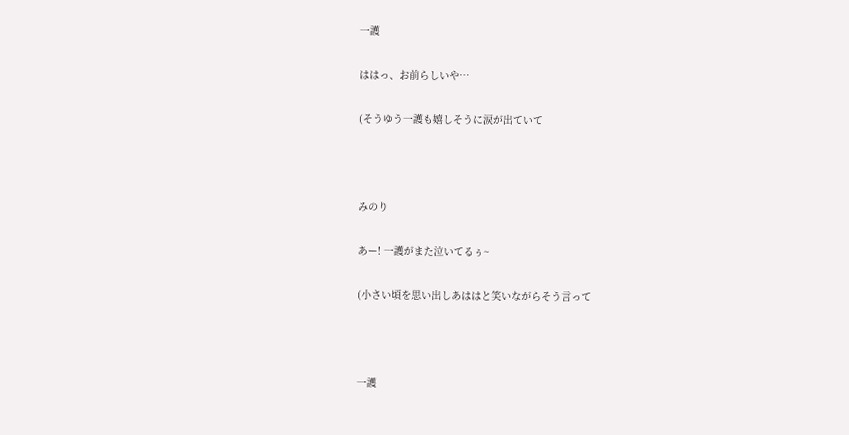一護

ははっ、お前らしいや…

(そうゆう一護も嬉しそうに涙が出ていて



みのり

あー! 一護がまた泣いてるぅ~

(小さい頃を思い出しあははと笑いながらそう言って



一護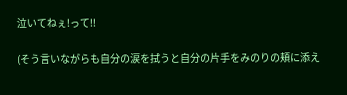泣いてねぇ!って!!

(そう言いながらも自分の涙を拭うと自分の片手をみのりの頬に添え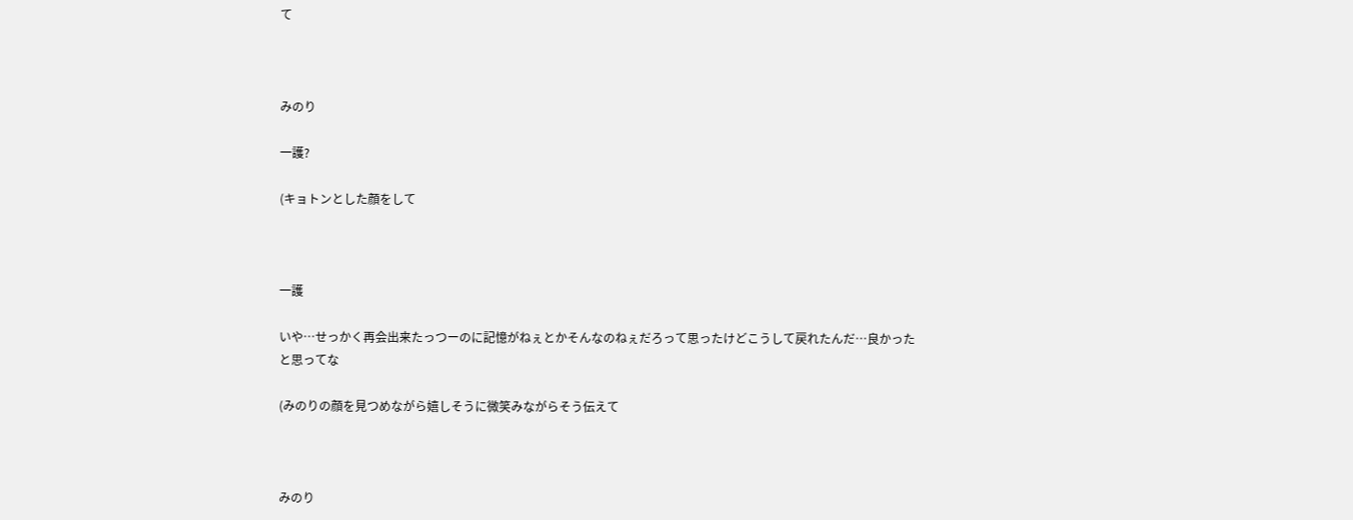て



みのり

一護?

(キョトンとした顔をして



一護

いや…せっかく再会出来たっつーのに記憶がねぇとかそんなのねぇだろって思ったけどこうして戻れたんだ…良かったと思ってな

(みのりの顔を見つめながら嬉しそうに微笑みながらそう伝えて



みのり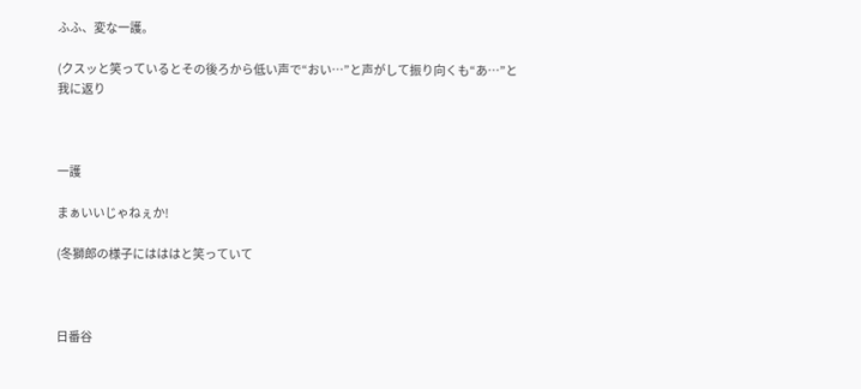ふふ、変な一護。

(クスッと笑っているとその後ろから低い声で“おい…”と声がして振り向くも“あ…”と我に返り



一護

まぁいいじゃねぇか!

(冬獅郎の様子にはははと笑っていて



日番谷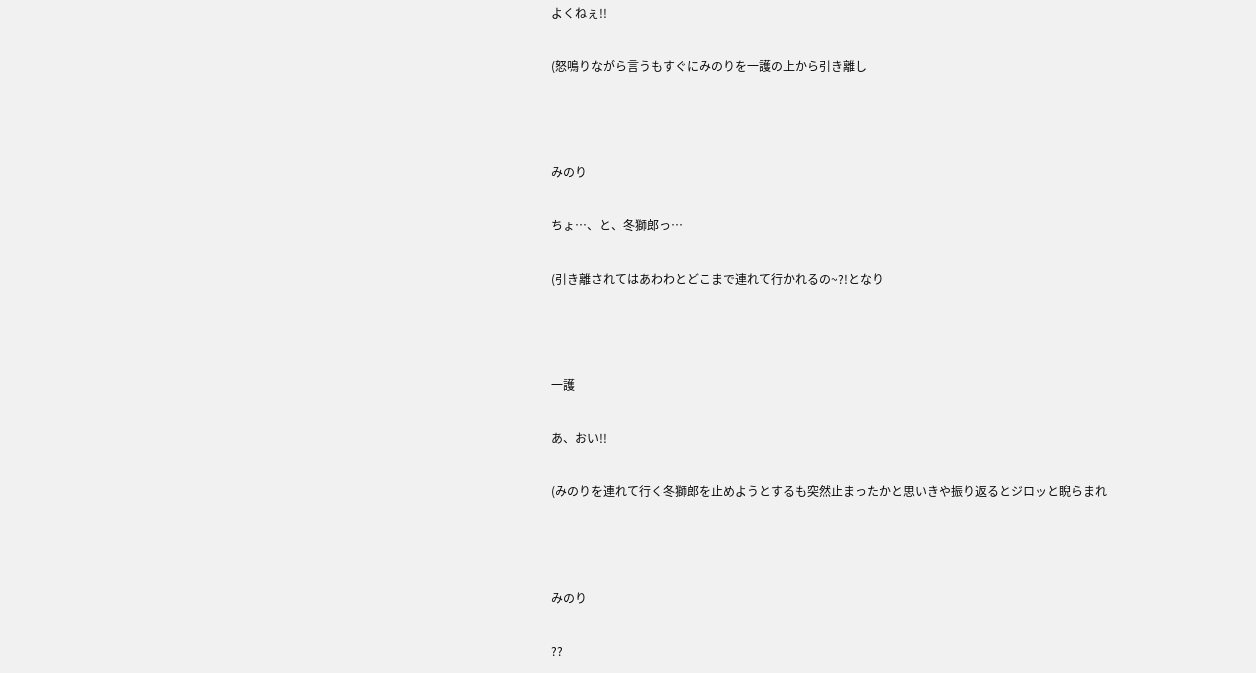よくねぇ!!

(怒鳴りながら言うもすぐにみのりを一護の上から引き離し



みのり

ちょ…、と、冬獅郎っ…

(引き離されてはあわわとどこまで連れて行かれるの~?!となり



一護

あ、おい!!

(みのりを連れて行く冬獅郎を止めようとするも突然止まったかと思いきや振り返るとジロッと睨らまれ



みのり

??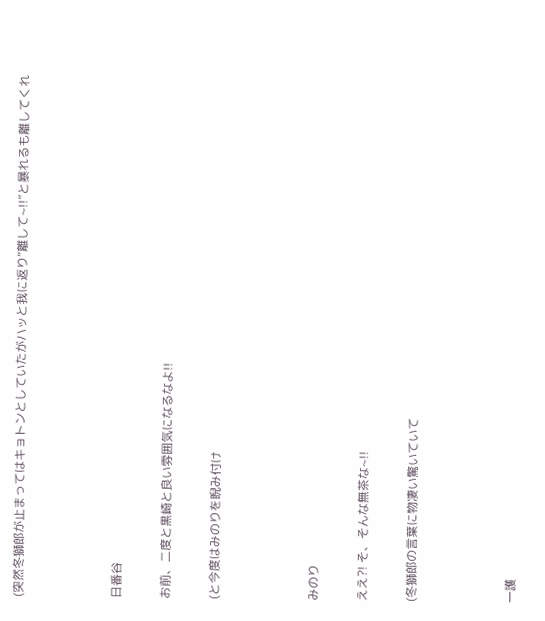(突然冬獅郎が止まってはキョトンとしていたがハッと我に返り“離して~!!”と暴れるも離してくれ



日番谷

お前、二度と黒崎と良い雰囲気になるなよ!!

(と今度はみのりを睨み付け



みのり

ええ?! そ、そんな無茶な~!!

(冬獅郎の言葉に物凄い驚いていて



一護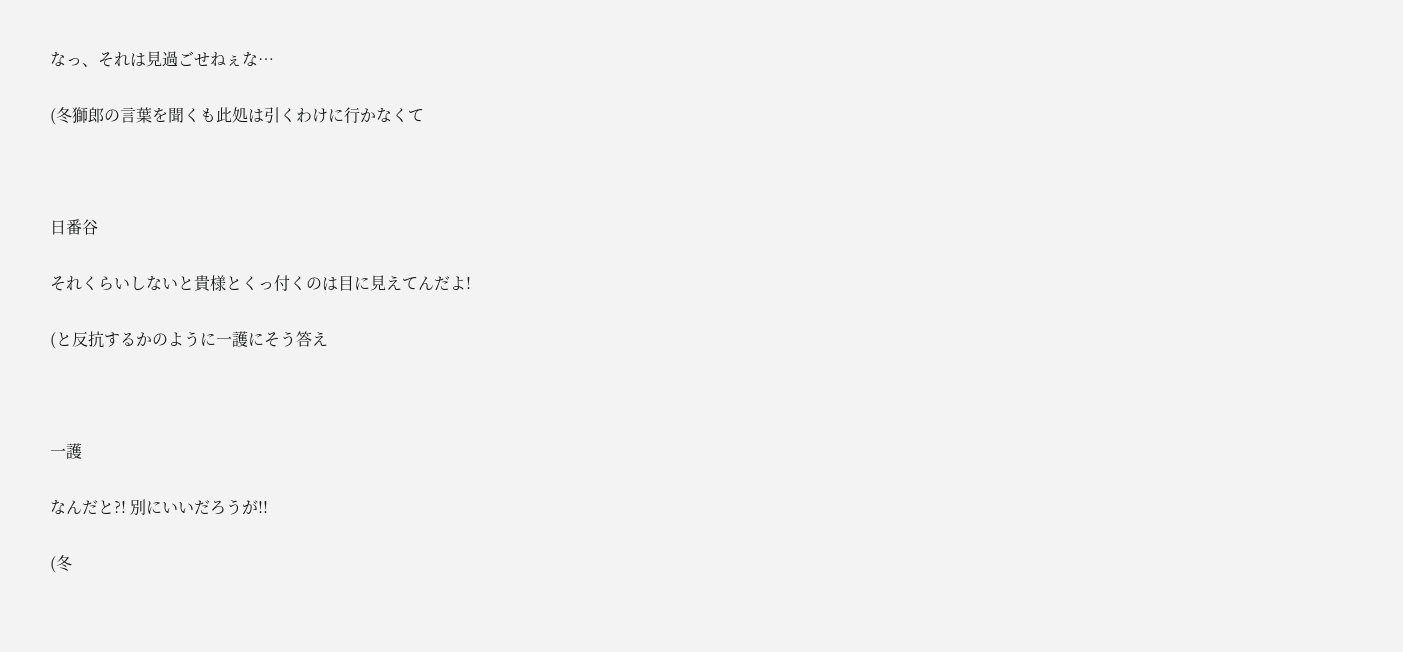なっ、それは見過ごせねぇな…

(冬獅郎の言葉を聞くも此処は引くわけに行かなくて



日番谷

それくらいしないと貴様とくっ付くのは目に見えてんだよ!

(と反抗するかのように一護にそう答え



一護

なんだと?! 別にいいだろうが!!

(冬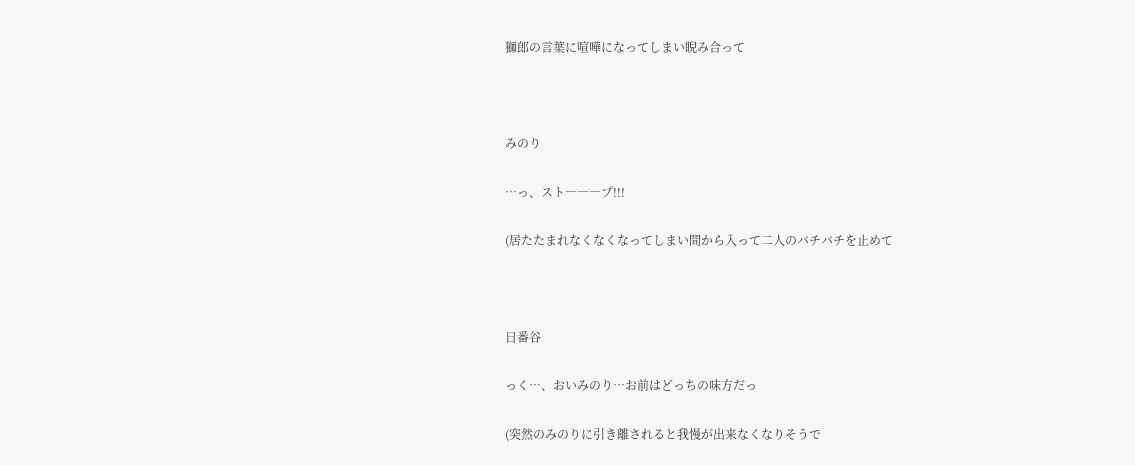獅郎の言葉に喧嘩になってしまい睨み合って



みのり

…っ、スト―――プ!!!

(居たたまれなくなくなってしまい間から入って二人のバチバチを止めて



日番谷

っく…、おいみのり…お前はどっちの味方だっ

(突然のみのりに引き離されると我慢が出来なくなりそうで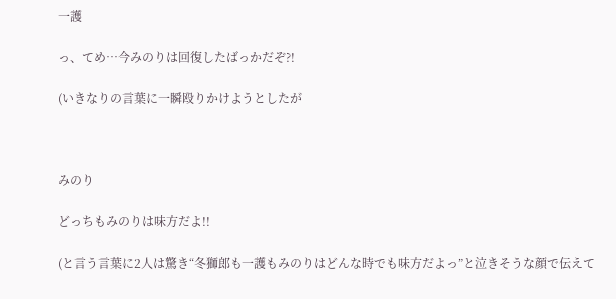一護

っ、てめ…今みのりは回復したばっかだぞ?!

(いきなりの言葉に一瞬殴りかけようとしたが



みのり

どっちもみのりは味方だよ!!

(と言う言葉に2人は驚き“冬獅郎も一護もみのりはどんな時でも味方だよっ”と泣きそうな顔で伝えて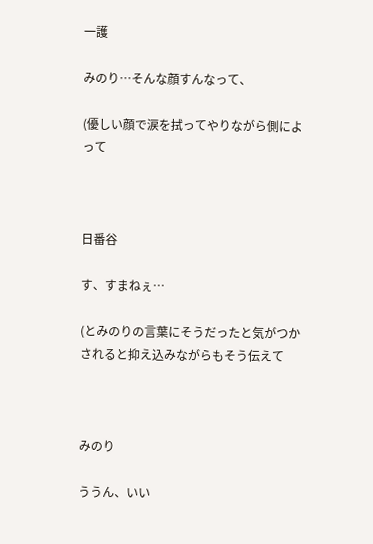一護

みのり…そんな顔すんなって、

(優しい顔で涙を拭ってやりながら側によって



日番谷

す、すまねぇ…

(とみのりの言葉にそうだったと気がつかされると抑え込みながらもそう伝えて



みのり

ううん、いい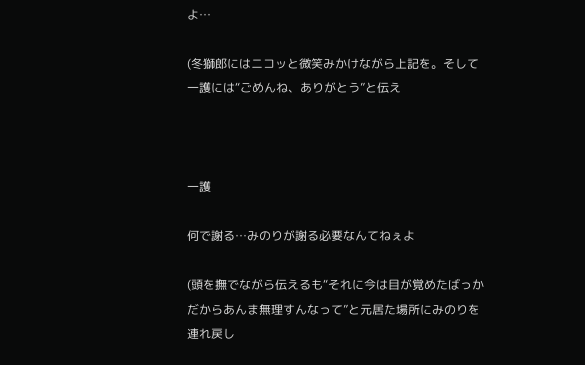よ…

(冬獅郎にはニコッと微笑みかけながら上記を。そして一護には“ごめんね、ありがとう”と伝え



一護

何で謝る…みのりが謝る必要なんてねぇよ

(頭を撫でながら伝えるも“それに今は目が覚めたばっかだからあんま無理すんなって”と元居た場所にみのりを連れ戻し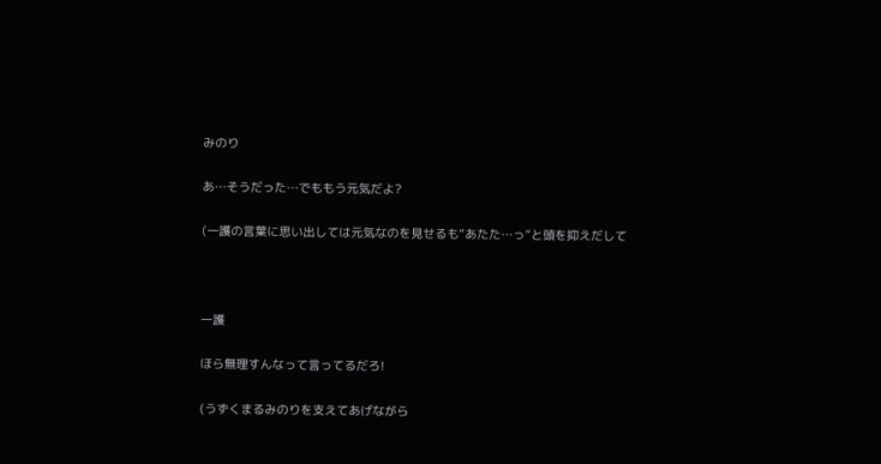みのり

あ…そうだった…でももう元気だよ?

(一護の言葉に思い出しては元気なのを見せるも“あたた…っ”と頭を抑えだして



一護

ほら無理すんなって言ってるだろ!

(うずくまるみのりを支えてあげながら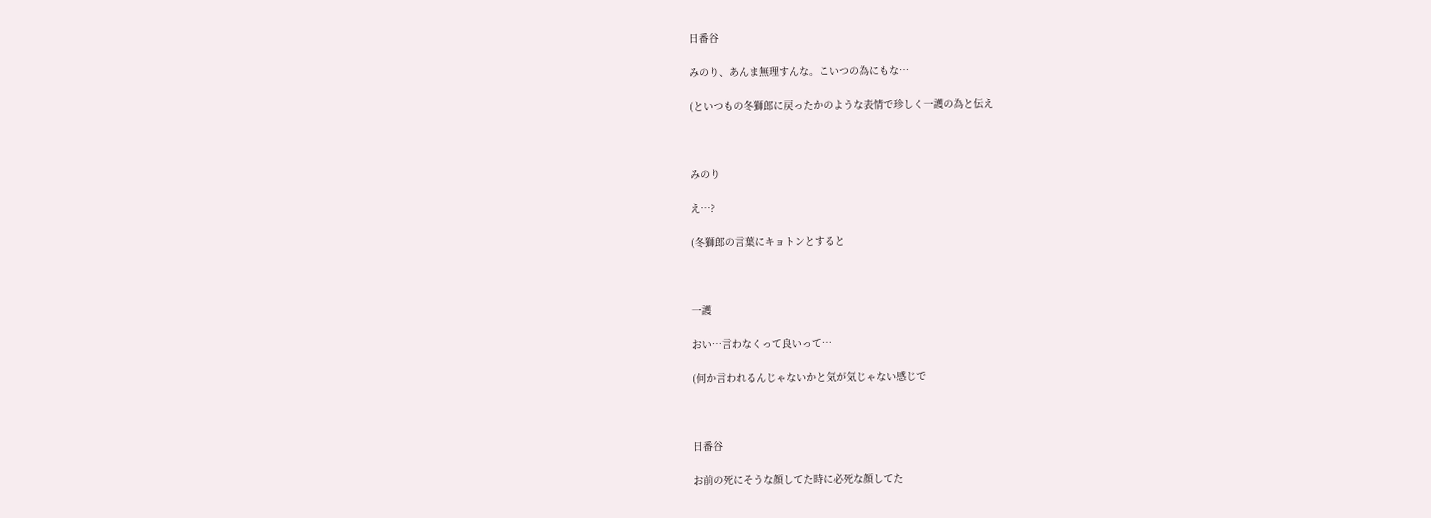日番谷

みのり、あんま無理すんな。こいつの為にもな…

(といつもの冬獅郎に戻ったかのような表情で珍しく一護の為と伝え



みのり

え…?

(冬獅郎の言葉にキョトンとすると



一護

おい…言わなくって良いって…

(何か言われるんじゃないかと気が気じゃない感じで



日番谷

お前の死にそうな顔してた時に必死な顔してた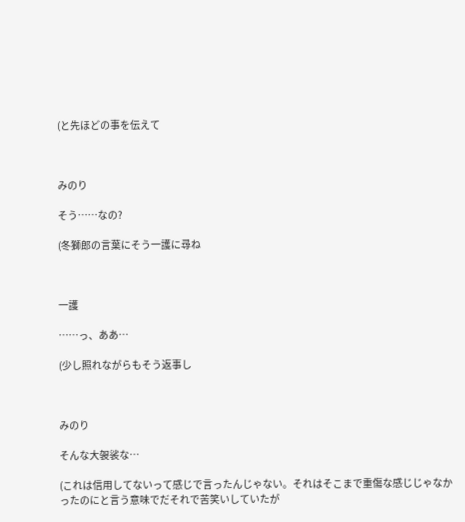(と先ほどの事を伝えて



みのり

そう……なの?

(冬獅郎の言葉にそう一護に尋ね



一護

……っ、ああ…

(少し照れながらもそう返事し



みのり

そんな大袈裟な…

(これは信用してないって感じで言ったんじゃない。それはそこまで重傷な感じじゃなかったのにと言う意味でだそれで苦笑いしていたが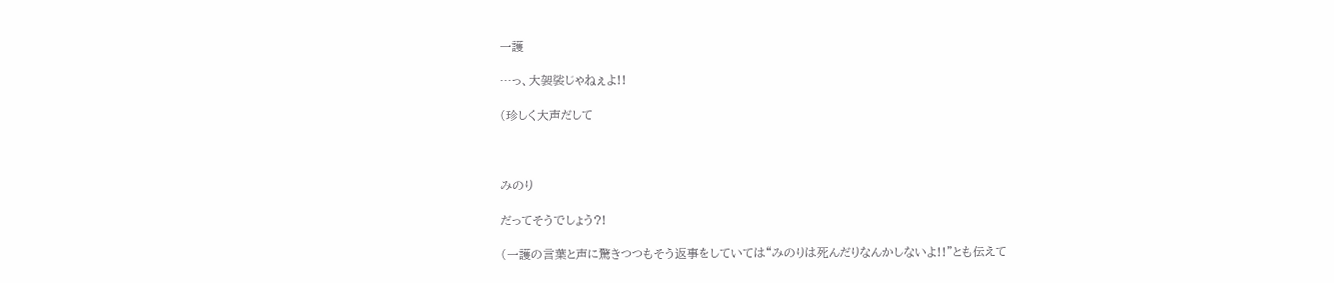一護

…っ、大袈裟じゃねぇよ!!

(珍しく大声だして



みのり

だってそうでしょう?!

(一護の言葉と声に驚きつつもそう返事をしていては“みのりは死んだりなんかしないよ!!”とも伝えて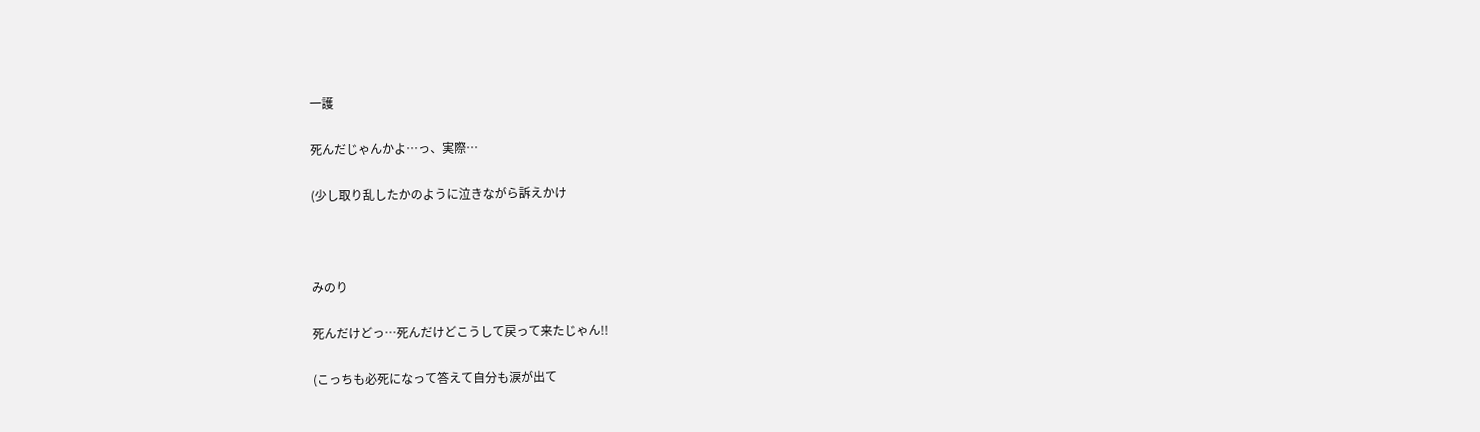一護

死んだじゃんかよ…っ、実際…

(少し取り乱したかのように泣きながら訴えかけ



みのり

死んだけどっ…死んだけどこうして戻って来たじゃん!!

(こっちも必死になって答えて自分も涙が出て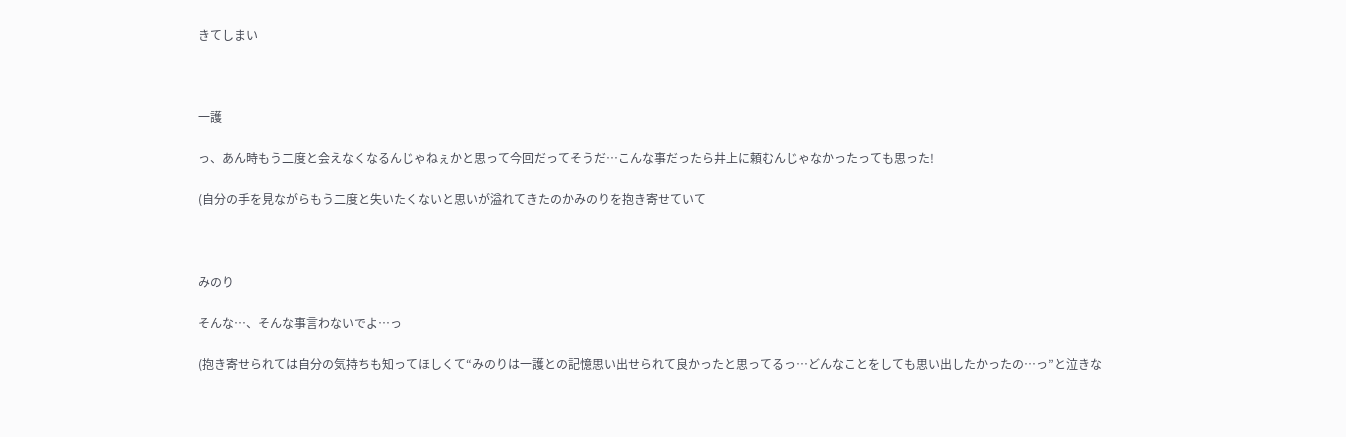きてしまい



一護

っ、あん時もう二度と会えなくなるんじゃねぇかと思って今回だってそうだ…こんな事だったら井上に頼むんじゃなかったっても思った!

(自分の手を見ながらもう二度と失いたくないと思いが溢れてきたのかみのりを抱き寄せていて



みのり

そんな…、そんな事言わないでよ…っ

(抱き寄せられては自分の気持ちも知ってほしくて“みのりは一護との記憶思い出せられて良かったと思ってるっ…どんなことをしても思い出したかったの…っ”と泣きな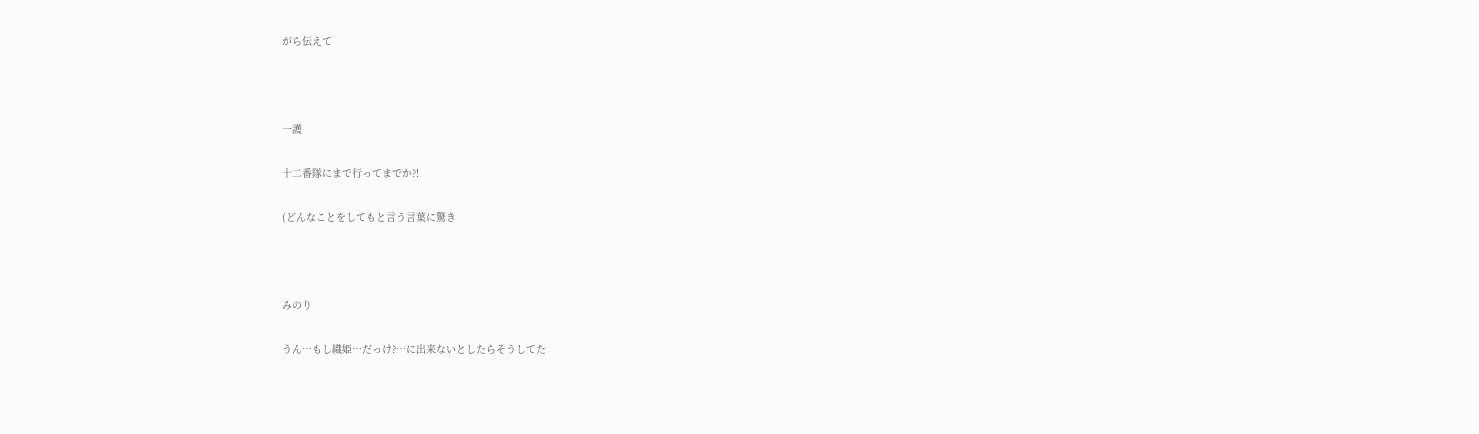がら伝えて



一護

十二番隊にまで行ってまでか?!

(どんなことをしてもと言う言葉に驚き



みのり

うん…もし織姫…だっけ?…に出来ないとしたらそうしてた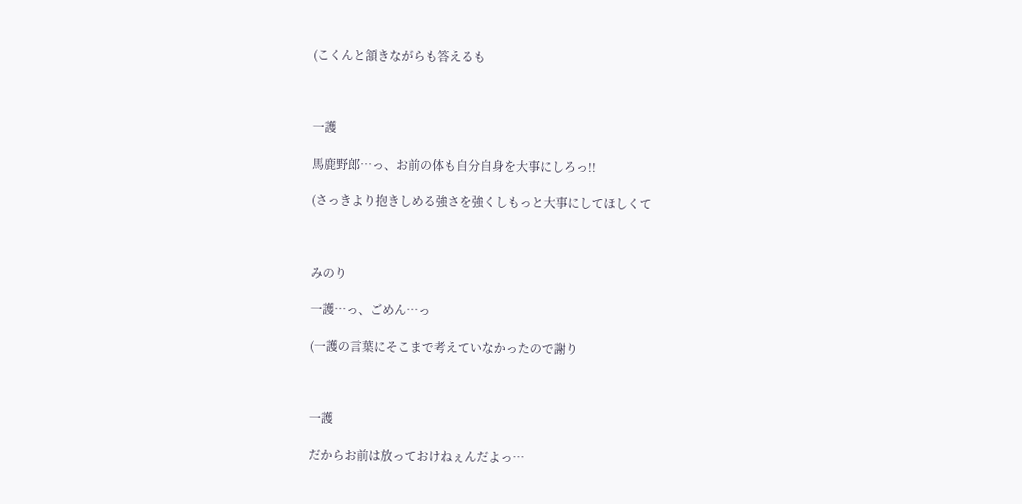(こくんと頷きながらも答えるも



一護

馬鹿野郎…っ、お前の体も自分自身を大事にしろっ!!

(さっきより抱きしめる強さを強くしもっと大事にしてほしくて



みのり

一護…っ、ごめん…っ

(一護の言葉にそこまで考えていなかったので謝り



一護

だからお前は放っておけねぇんだよっ…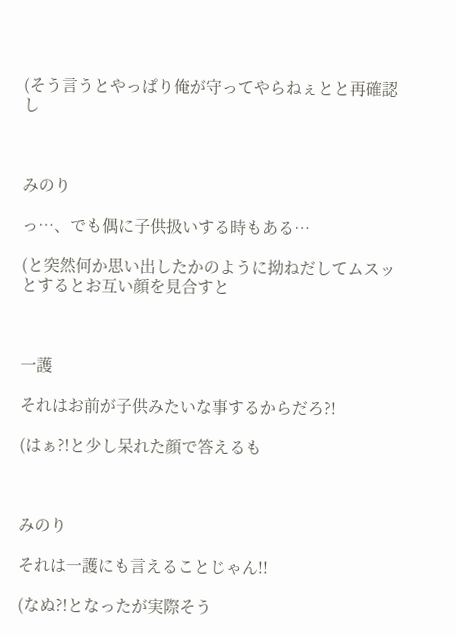(そう言うとやっぱり俺が守ってやらねぇとと再確認し



みのり

っ…、でも偶に子供扱いする時もある…

(と突然何か思い出したかのように拗ねだしてムスッとするとお互い顔を見合すと



一護

それはお前が子供みたいな事するからだろ?!

(はぁ?!と少し呆れた顔で答えるも



みのり

それは一護にも言えることじゃん!!

(なぬ?!となったが実際そう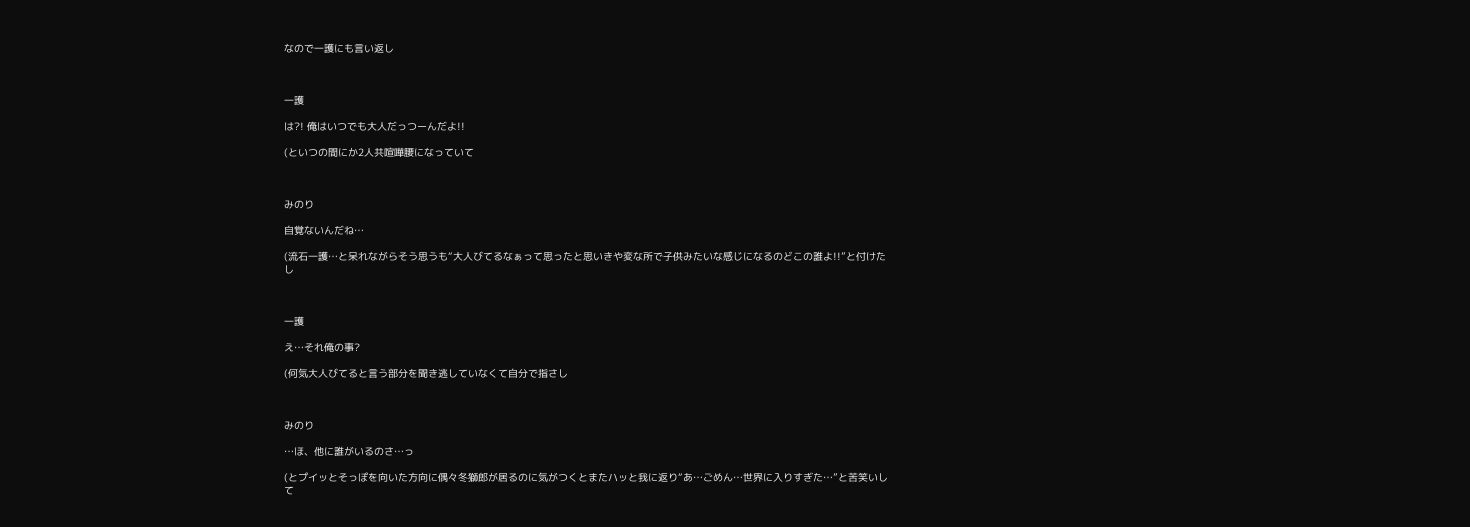なので一護にも言い返し



一護

は?! 俺はいつでも大人だっつーんだよ!!

(といつの間にか2人共喧嘩腰になっていて



みのり

自覚ないんだね…

(流石一護…と呆れながらそう思うも“大人びてるなぁって思ったと思いきや変な所で子供みたいな感じになるのどこの誰よ!!”と付けたし



一護

え…それ俺の事?

(何気大人びてると言う部分を聞き逃していなくて自分で指さし



みのり

…ほ、他に誰がいるのさ…っ

(とプイッとそっぽを向いた方向に偶々冬獅郎が居るのに気がつくとまたハッと我に返り“あ…ごめん…世界に入りすぎた…”と苦笑いして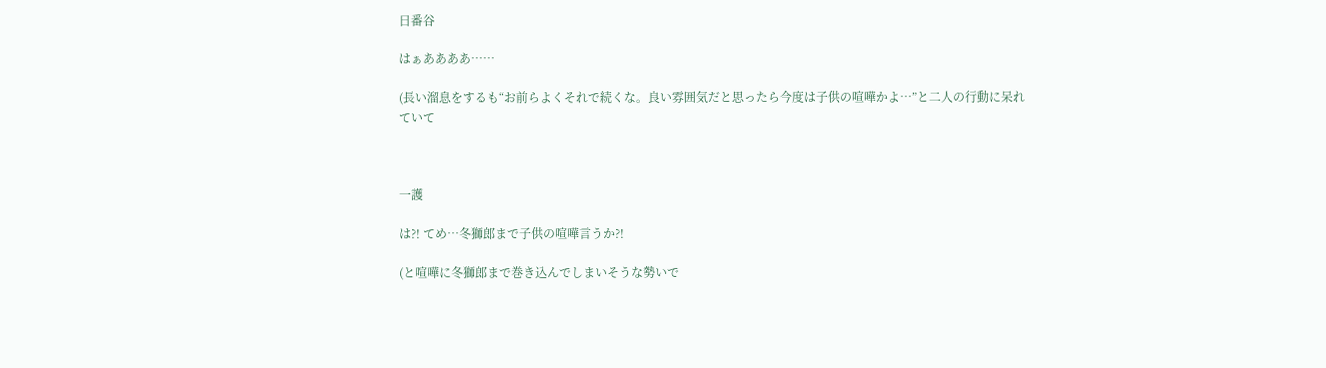日番谷

はぁああああ……

(長い溜息をするも“お前らよくそれで続くな。良い雰囲気だと思ったら今度は子供の喧嘩かよ…”と二人の行動に呆れていて



一護

は?! てめ…冬獅郎まで子供の喧嘩言うか?!

(と喧嘩に冬獅郎まで巻き込んでしまいそうな勢いで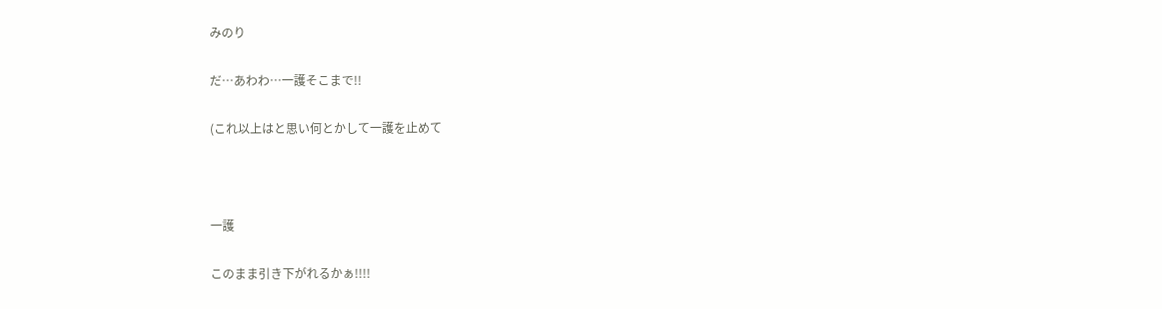みのり

だ…あわわ…一護そこまで!!

(これ以上はと思い何とかして一護を止めて



一護

このまま引き下がれるかぁ!!!!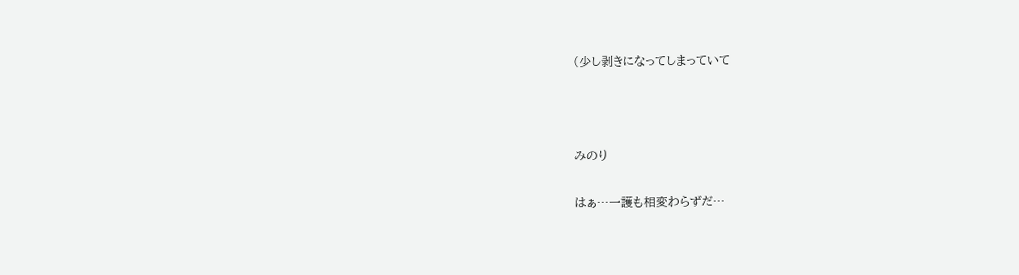(少し剥きになってしまっていて



みのり

はぁ…一護も相変わらずだ…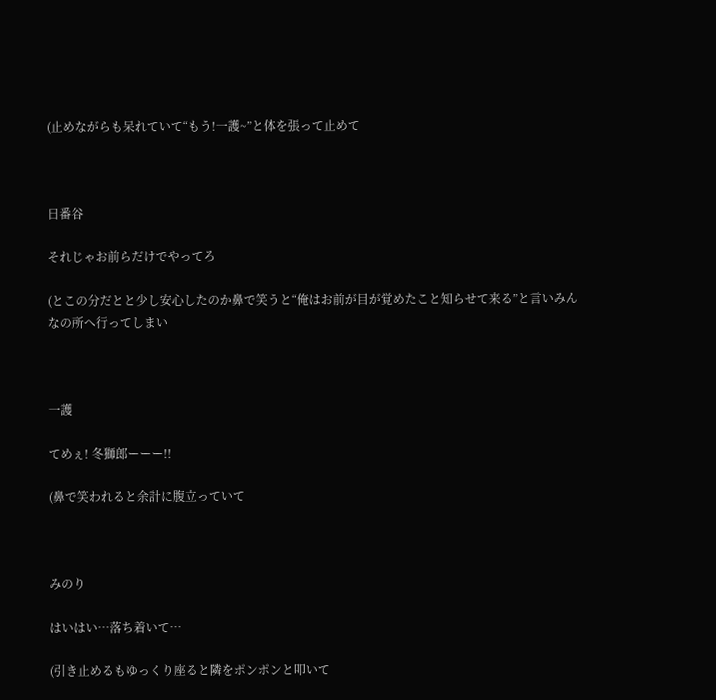(止めながらも呆れていて“もう!一護~”と体を張って止めて



日番谷

それじゃお前らだけでやってろ

(とこの分だとと少し安心したのか鼻で笑うと“俺はお前が目が覚めたこと知らせて来る”と言いみんなの所へ行ってしまい



一護

てめぇ! 冬獅郎ーーー!!

(鼻で笑われると余計に腹立っていて



みのり

はいはい…落ち着いて…

(引き止めるもゆっくり座ると隣をポンポンと叩いて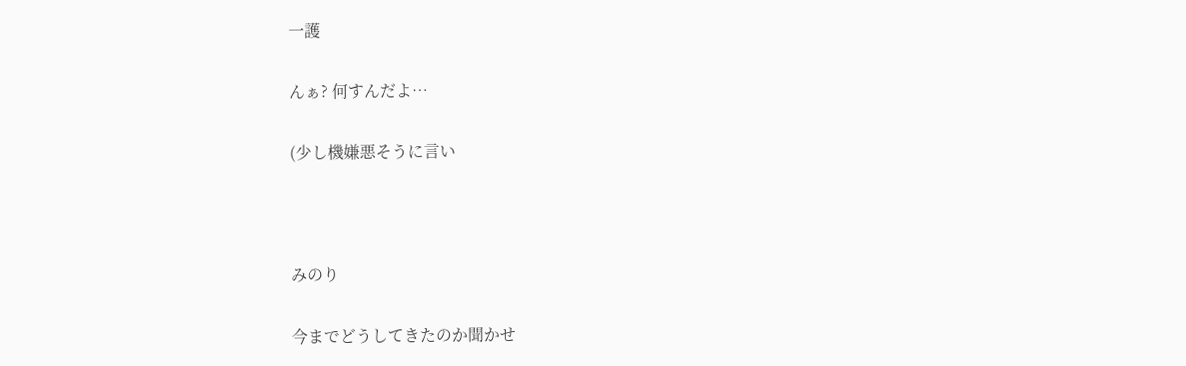一護

んぁ? 何すんだよ…

(少し機嫌悪そうに言い



みのり

今までどうしてきたのか聞かせ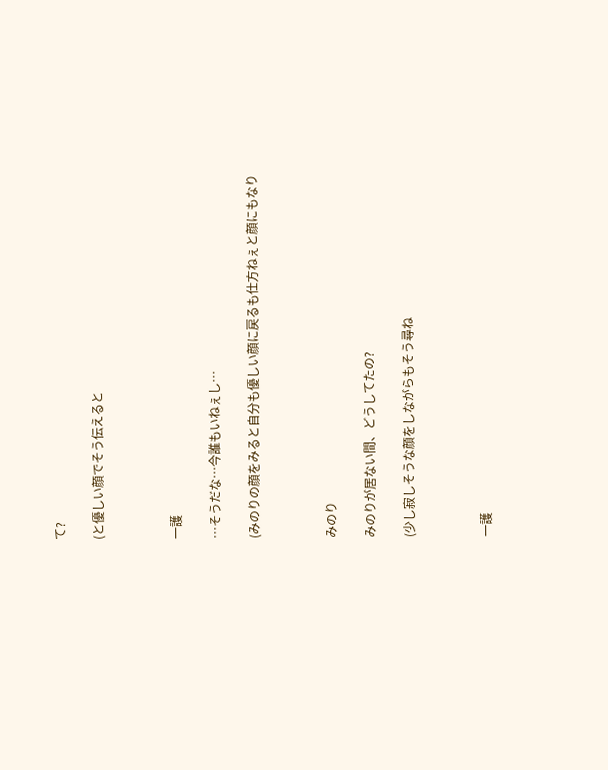て?

(と優しい顔でそう伝えると



一護

…そうだな…今誰もいねぇし…

(みのりの顔をみると自分も優しい顔に戻るも仕方ねぇと顔にもなり



みのり

みのりが居ない間、どうしてたの?

(少し寂しそうな顔をしながらもそう尋ね



一護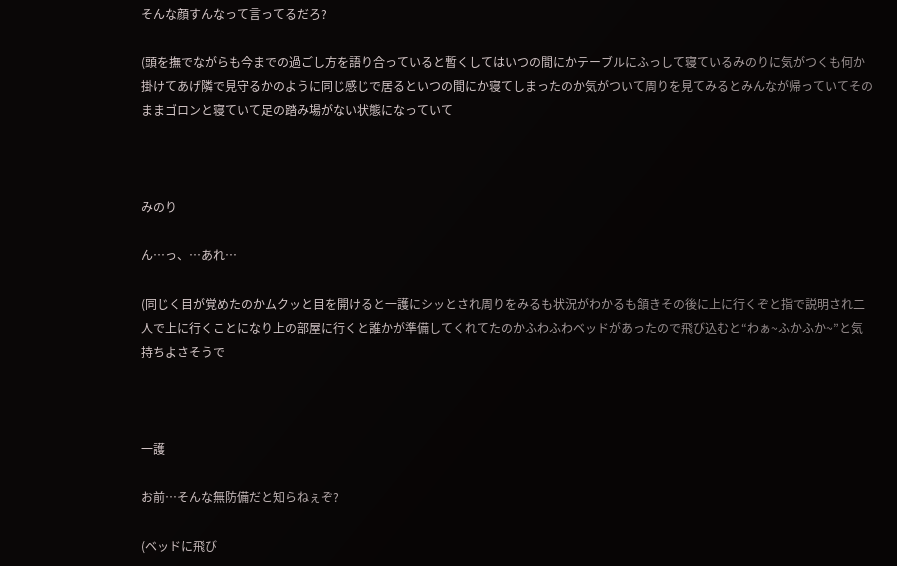そんな顔すんなって言ってるだろ?

(頭を撫でながらも今までの過ごし方を語り合っていると暫くしてはいつの間にかテーブルにふっして寝ているみのりに気がつくも何か掛けてあげ隣で見守るかのように同じ感じで居るといつの間にか寝てしまったのか気がついて周りを見てみるとみんなが帰っていてそのままゴロンと寝ていて足の踏み場がない状態になっていて



みのり

ん…っ、…あれ…

(同じく目が覚めたのかムクッと目を開けると一護にシッとされ周りをみるも状況がわかるも頷きその後に上に行くぞと指で説明され二人で上に行くことになり上の部屋に行くと誰かが準備してくれてたのかふわふわベッドがあったので飛び込むと“わぁ~ふかふか~”と気持ちよさそうで



一護

お前…そんな無防備だと知らねぇぞ?

(ベッドに飛び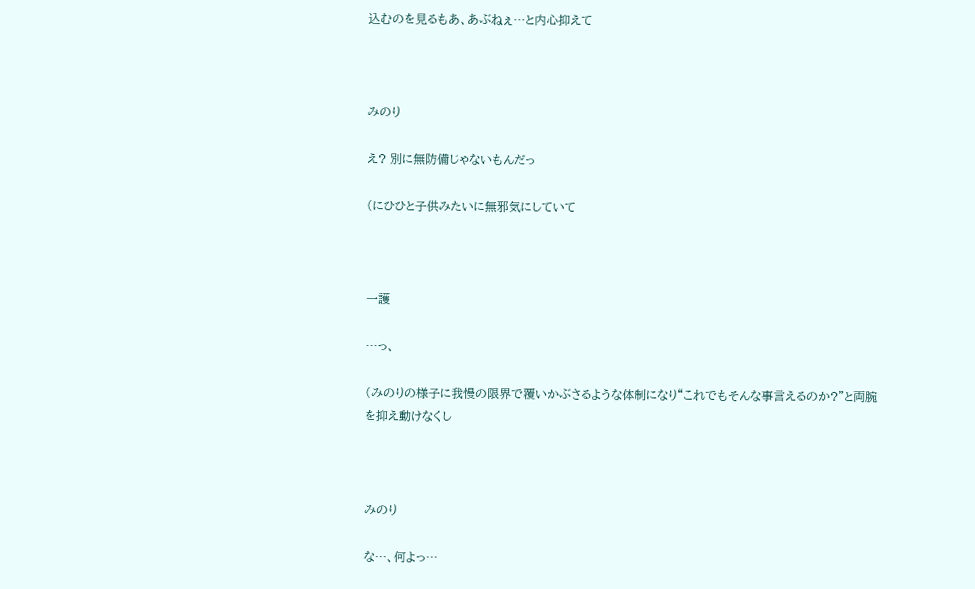込むのを見るもあ、あぶねぇ…と内心抑えて



みのり

え? 別に無防備じゃないもんだっ

(にひひと子供みたいに無邪気にしていて



一護

…っ、

(みのりの様子に我慢の限界で覆いかぶさるような体制になり“これでもそんな事言えるのか?”と両腕を抑え動けなくし



みのり

な…、何よっ…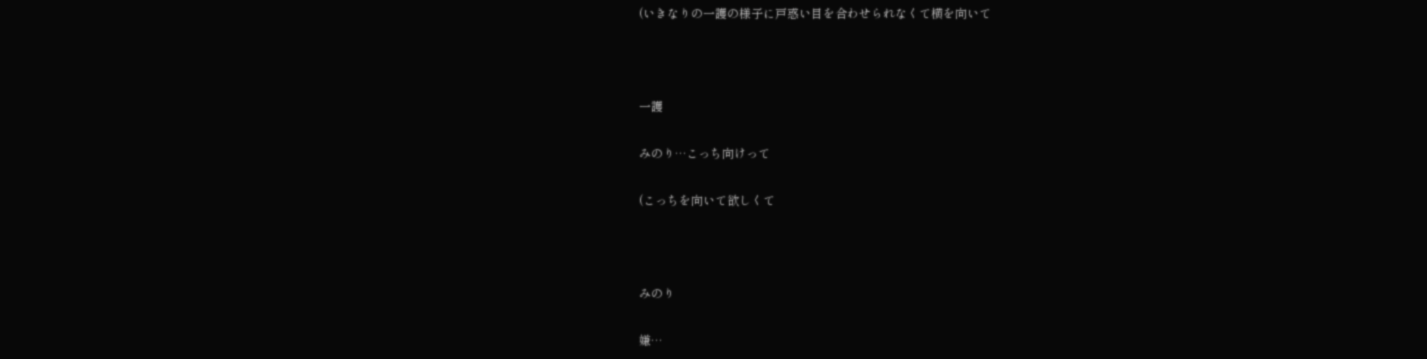(いきなりの一護の様子に戸惑い目を合わせられなくて横を向いて



一護

みのり…こっち向けって

(こっちを向いて欲しくて



みのり

嫌…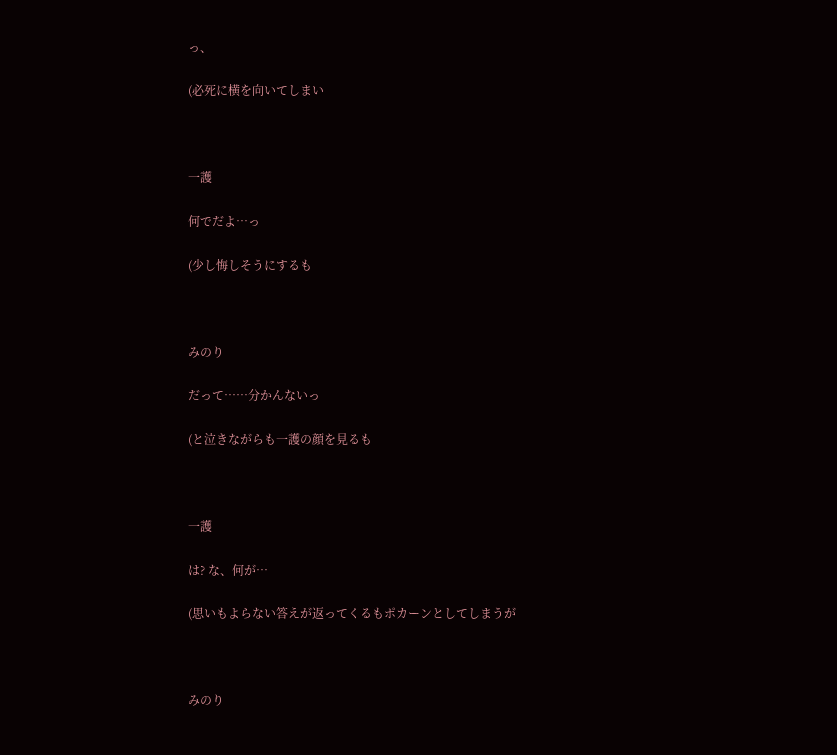っ、

(必死に横を向いてしまい



一護

何でだよ…っ

(少し悔しそうにするも



みのり

だって……分かんないっ

(と泣きながらも一護の顔を見るも



一護

は? な、何が…

(思いもよらない答えが返ってくるもポカーンとしてしまうが



みのり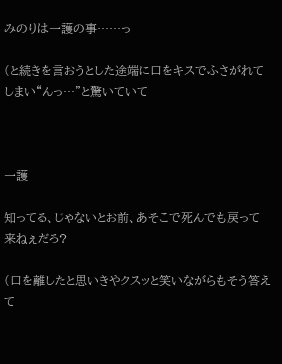みのりは一護の事……っ

(と続きを言おうとした途端に口をキスでふさがれてしまい“んっ…”と驚いていて



一護

知ってる、じゃないとお前、あそこで死んでも戻って来ねぇだろ?

(口を離したと思いきやクスッと笑いながらもそう答えて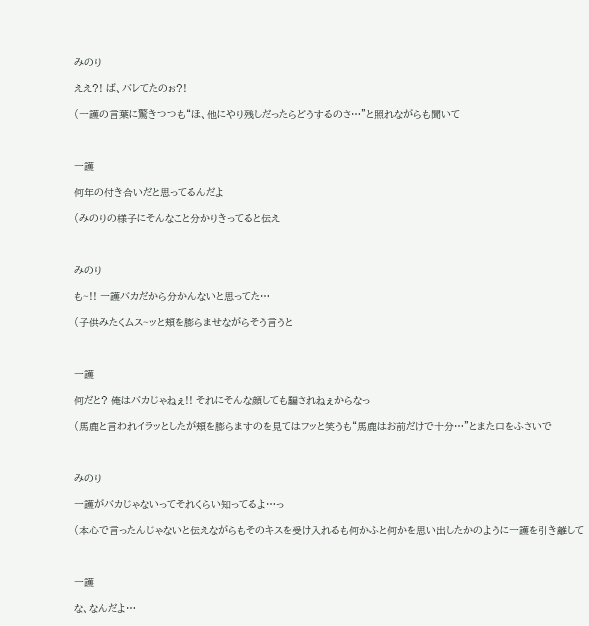みのり

ええ?! ば、バレてたのぉ?!

(一護の言葉に驚きつつも“ほ、他にやり残しだったらどうするのさ…”と照れながらも聞いて



一護

何年の付き合いだと思ってるんだよ

(みのりの様子にそんなこと分かりきってると伝え



みのり

も~!! 一護バカだから分かんないと思ってた…

(子供みたくムス~ッと頬を膨らませながらそう言うと



一護

何だと? 俺はバカじゃねぇ!! それにそんな顔しても騙されねぇからなっ

(馬鹿と言われイラッとしたが頬を膨らますのを見てはフッと笑うも“馬鹿はお前だけで十分…”とまた口をふさいで



みのり

一護がバカじゃないってそれくらい知ってるよ…っ

(本心で言ったんじゃないと伝えながらもそのキスを受け入れるも何かふと何かを思い出したかのように一護を引き離して



一護

な、なんだよ…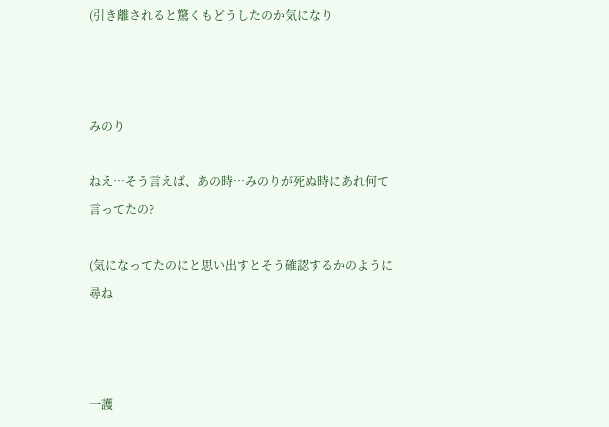(引き離されると驚くもどうしたのか気になり



みのり

ねえ…そう言えば、あの時…みのりが死ぬ時にあれ何て言ってたの?

(気になってたのにと思い出すとそう確認するかのように尋ね



一護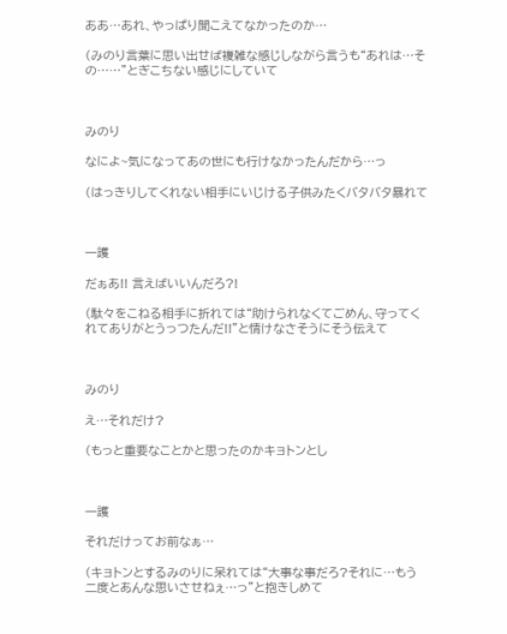ああ…あれ、やっぱり聞こえてなかったのか…

(みのり言葉に思い出せば複雑な感じしながら言うも“あれは…その……”とぎこちない感じにしていて



みのり

なによ~気になってあの世にも行けなかったんだから…っ

(はっきりしてくれない相手にいじける子供みたくバタバタ暴れて



一護

だぁあ!! 言えばいいんだろ?!

(駄々をこねる相手に折れては“助けられなくてごめん、守ってくれてありがとうっつたんだ!!”と情けなさそうにそう伝えて



みのり

え…それだけ?

(もっと重要なことかと思ったのかキョトンとし



一護

それだけってお前なぁ…

(キョトンとするみのりに呆れては“大事な事だろ?それに…もう二度とあんな思いさせねぇ…っ”と抱きしめて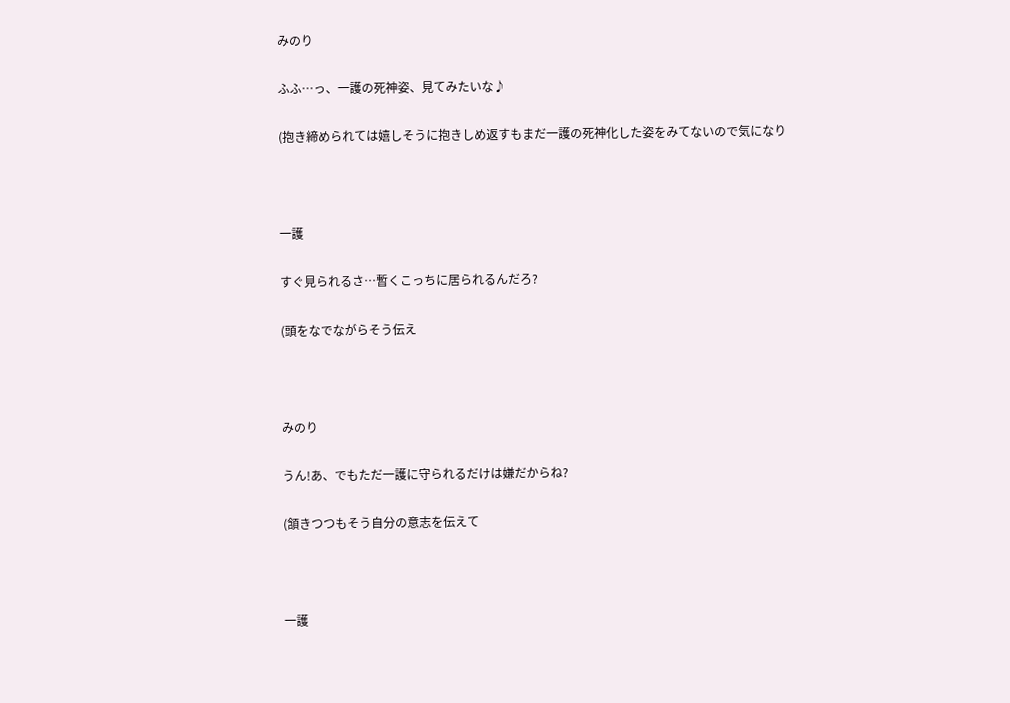みのり

ふふ…っ、一護の死神姿、見てみたいな♪

(抱き締められては嬉しそうに抱きしめ返すもまだ一護の死神化した姿をみてないので気になり



一護

すぐ見られるさ…暫くこっちに居られるんだろ?

(頭をなでながらそう伝え



みのり

うん!あ、でもただ一護に守られるだけは嫌だからね?

(頷きつつもそう自分の意志を伝えて



一護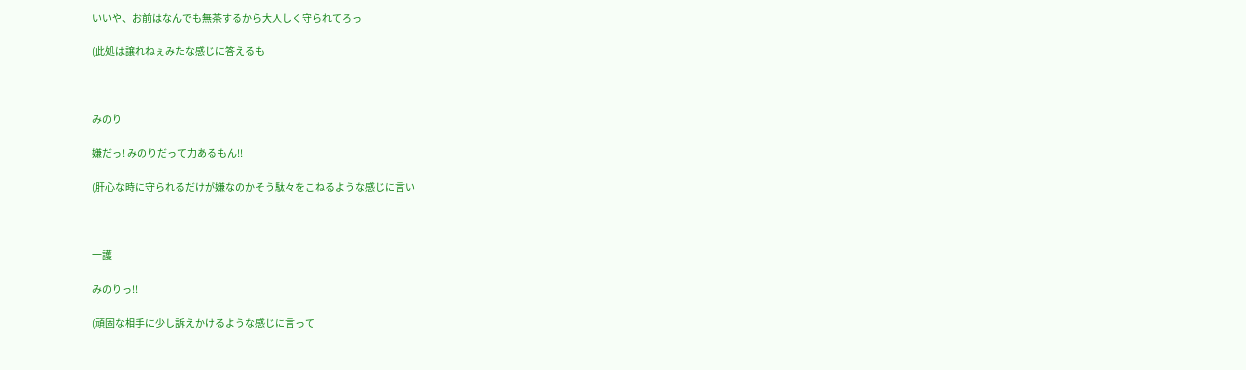いいや、お前はなんでも無茶するから大人しく守られてろっ

(此処は譲れねぇみたな感じに答えるも



みのり

嫌だっ! みのりだって力あるもん!!

(肝心な時に守られるだけが嫌なのかそう駄々をこねるような感じに言い



一護

みのりっ!!

(頑固な相手に少し訴えかけるような感じに言って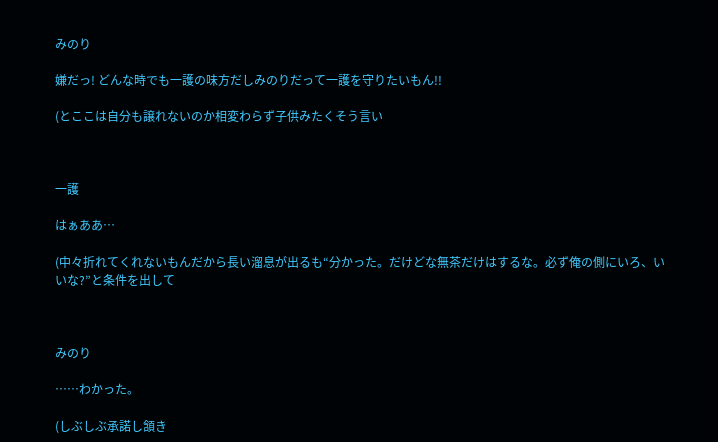みのり

嫌だっ! どんな時でも一護の味方だしみのりだって一護を守りたいもん!!

(とここは自分も譲れないのか相変わらず子供みたくそう言い



一護

はぁああ…

(中々折れてくれないもんだから長い溜息が出るも“分かった。だけどな無茶だけはするな。必ず俺の側にいろ、いいな?”と条件を出して



みのり

……わかった。

(しぶしぶ承諾し頷き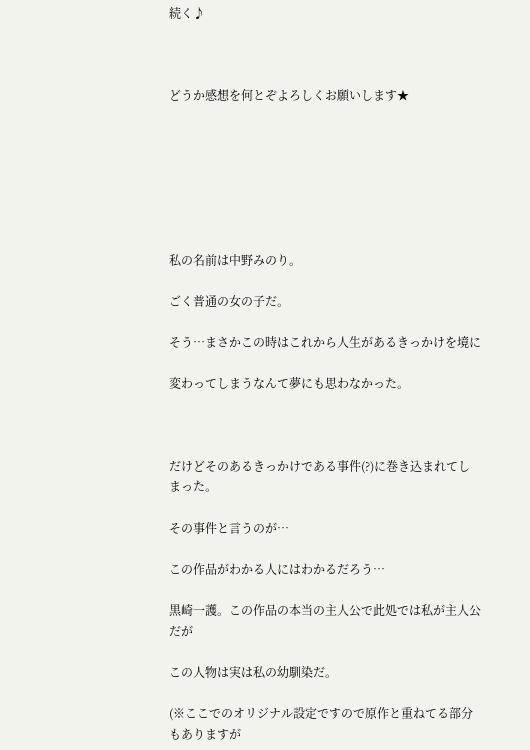続く♪



どうか感想を何とぞよろしくお願いします★







私の名前は中野みのり。

ごく普通の女の子だ。

そう…まさかこの時はこれから人生があるきっかけを境に

変わってしまうなんて夢にも思わなかった。



だけどそのあるきっかけである事件(?)に巻き込まれてしまった。

その事件と言うのが…

この作品がわかる人にはわかるだろう…

黒崎一護。この作品の本当の主人公で此処では私が主人公だが

この人物は実は私の幼馴染だ。

(※ここでのオリジナル設定ですので原作と重ねてる部分もありますが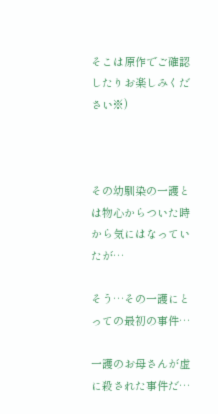そこは原作でご確認したりお楽しみください※)



その幼馴染の一護とは物心からついた時から気にはなっていたが…

そう…その一護にとっての最初の事件…

一護のお母さんが虚に殺された事件だ…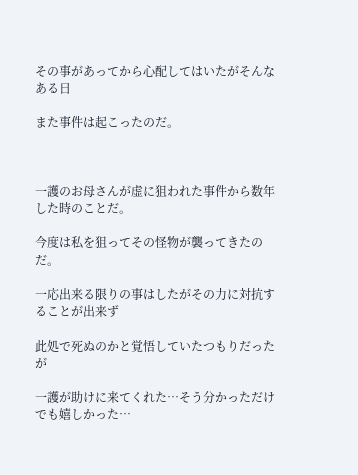その事があってから心配してはいたがそんなある日

また事件は起こったのだ。



一護のお母さんが虚に狙われた事件から数年した時のことだ。

今度は私を狙ってその怪物が襲ってきたのだ。

一応出来る限りの事はしたがその力に対抗することが出来ず

此処で死ぬのかと覚悟していたつもりだったが

一護が助けに来てくれた…そう分かっただけでも嬉しかった…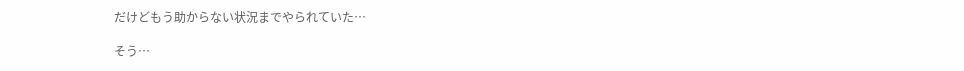だけどもう助からない状況までやられていた…

そう…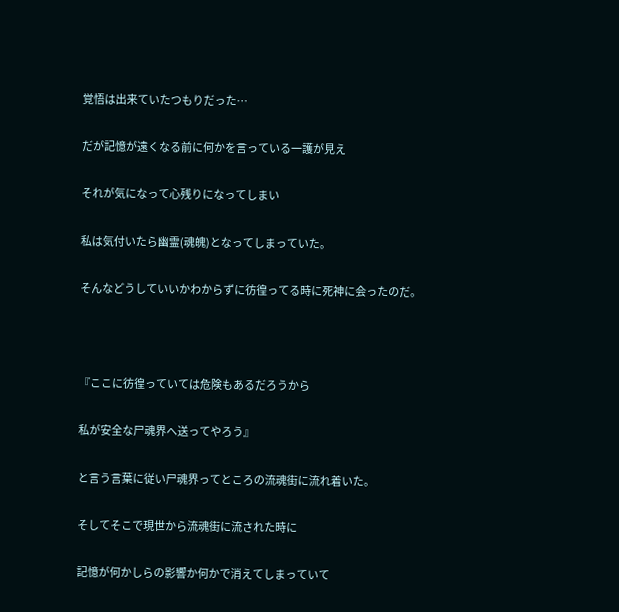覚悟は出来ていたつもりだった…

だが記憶が遠くなる前に何かを言っている一護が見え

それが気になって心残りになってしまい

私は気付いたら幽霊(魂魄)となってしまっていた。

そんなどうしていいかわからずに彷徨ってる時に死神に会ったのだ。



『ここに彷徨っていては危険もあるだろうから

私が安全な尸魂界へ送ってやろう』

と言う言葉に従い尸魂界ってところの流魂街に流れ着いた。

そしてそこで現世から流魂街に流された時に

記憶が何かしらの影響か何かで消えてしまっていて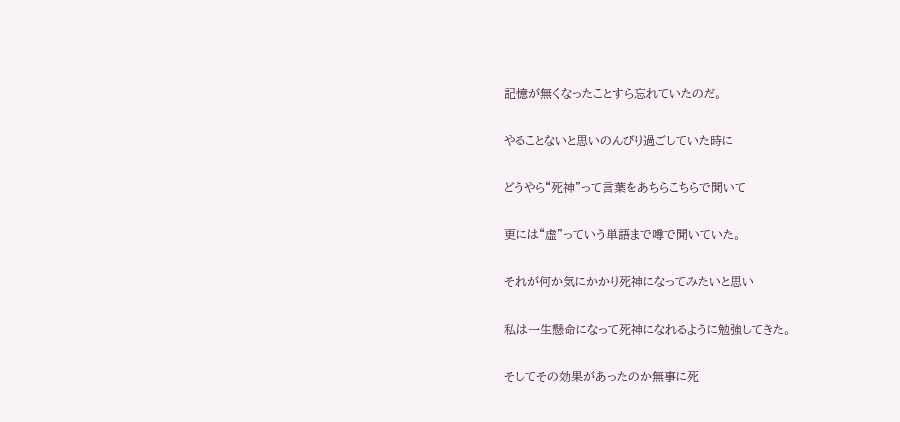記憶が無くなったことすら忘れていたのだ。

やることないと思いのんびり過ごしていた時に

どうやら“死神”って言葉をあちらこちらで聞いて

更には“虚”っていう単語まで噂で聞いていた。

それが何か気にかかり死神になってみたいと思い

私は一生懸命になって死神になれるように勉強してきた。

そしてその効果があったのか無事に死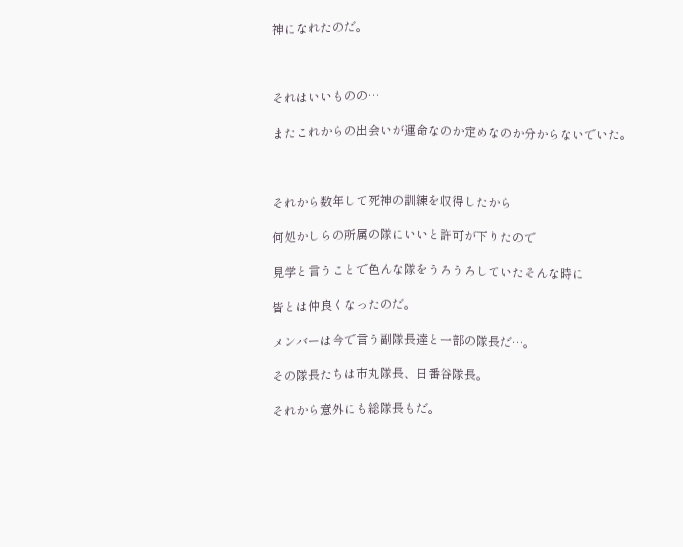神になれたのだ。



それはいいものの…

またこれからの出会いが運命なのか定めなのか分からないでいた。



それから数年して死神の訓練を収得したから

何処かしらの所属の隊にいいと許可が下りたので

見学と言うことで色んな隊をうろうろしていたそんな時に

皆とは仲良くなったのだ。

メンバーは今で言う副隊長達と一部の隊長だ…。

その隊長たちは市丸隊長、日番谷隊長。

それから意外にも総隊長もだ。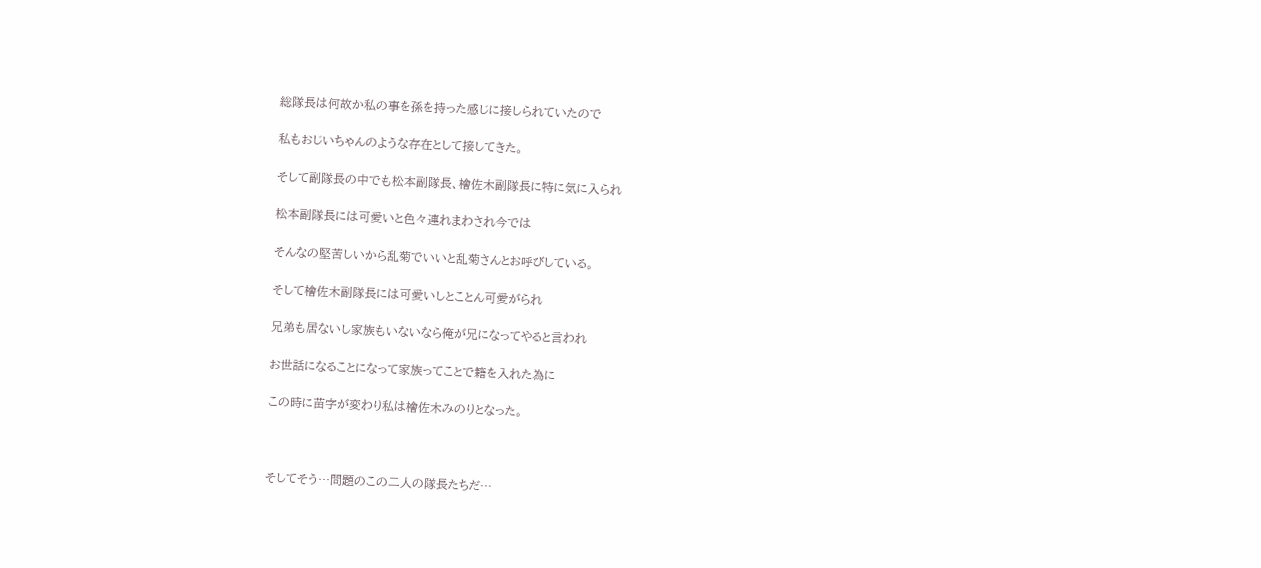総隊長は何故か私の事を孫を持った感じに接しられていたので

私もおじいちゃんのような存在として接してきた。

そして副隊長の中でも松本副隊長、檜佐木副隊長に特に気に入られ

松本副隊長には可愛いと色々連れまわされ今では

そんなの堅苦しいから乱菊でいいと乱菊さんとお呼びしている。

そして檜佐木副隊長には可愛いしとことん可愛がられ

兄弟も居ないし家族もいないなら俺が兄になってやると言われ

お世話になることになって家族ってことで籍を入れた為に

この時に苗字が変わり私は檜佐木みのりとなった。



そしてそう…問題のこの二人の隊長たちだ…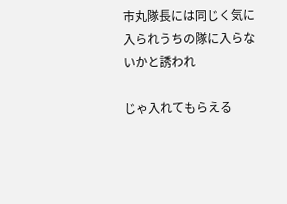市丸隊長には同じく気に入られうちの隊に入らないかと誘われ

じゃ入れてもらえる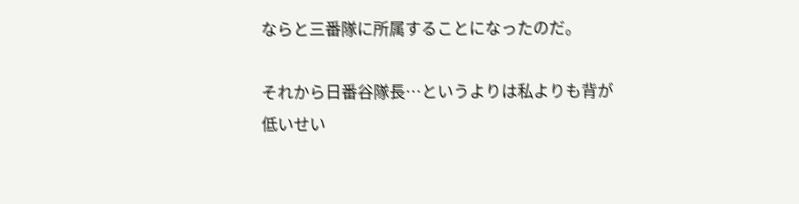ならと三番隊に所属することになったのだ。

それから日番谷隊長…というよりは私よりも背が低いせい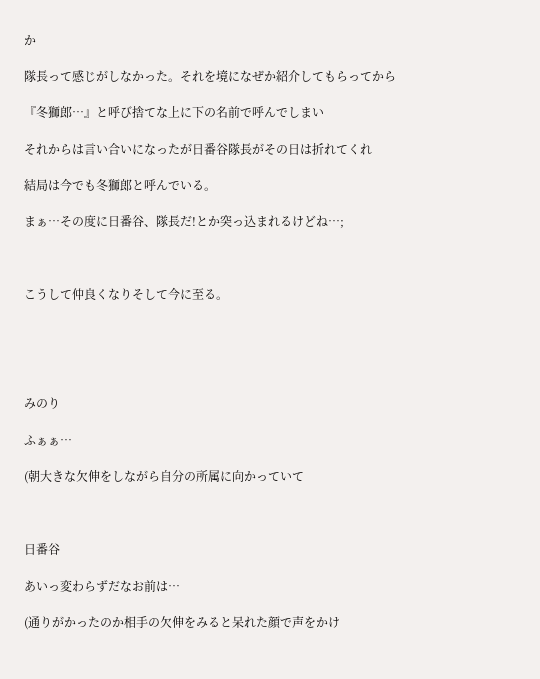か

隊長って感じがしなかった。それを境になぜか紹介してもらってから

『冬獅郎…』と呼び捨てな上に下の名前で呼んでしまい

それからは言い合いになったが日番谷隊長がその日は折れてくれ

結局は今でも冬獅郎と呼んでいる。

まぁ…その度に日番谷、隊長だ!とか突っ込まれるけどね…;



こうして仲良くなりそして今に至る。





みのり

ふぁぁ…

(朝大きな欠伸をしながら自分の所属に向かっていて



日番谷

あいっ変わらずだなお前は…

(通りがかったのか相手の欠伸をみると呆れた顔で声をかけ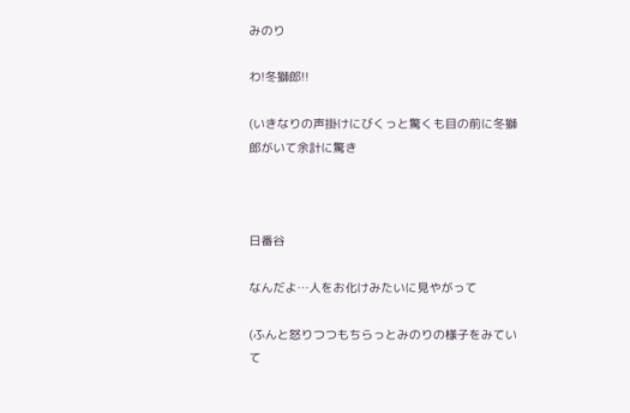みのり

わ!冬獅郎!!

(いきなりの声掛けにびくっと驚くも目の前に冬獅郎がいて余計に驚き



日番谷

なんだよ…人をお化けみたいに見やがって

(ふんと怒りつつもちらっとみのりの様子をみていて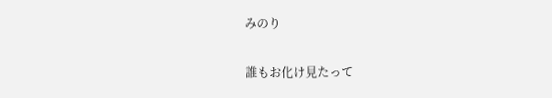みのり

誰もお化け見たって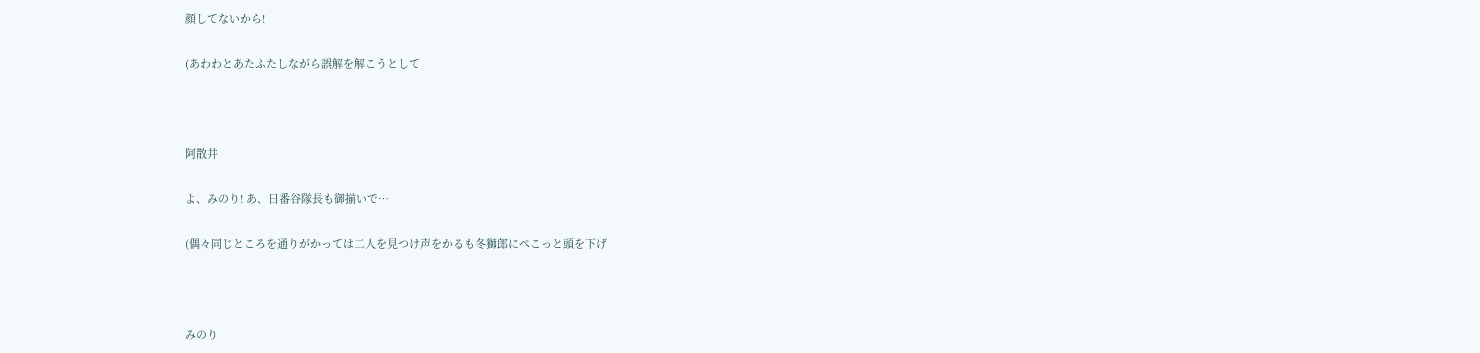顔してないから!

(あわわとあたふたしながら誤解を解こうとして



阿散井

よ、みのり! あ、日番谷隊長も御揃いで…

(偶々同じところを通りがかっては二人を見つけ声をかるも冬獅郎にぺこっと頭を下げ



みのり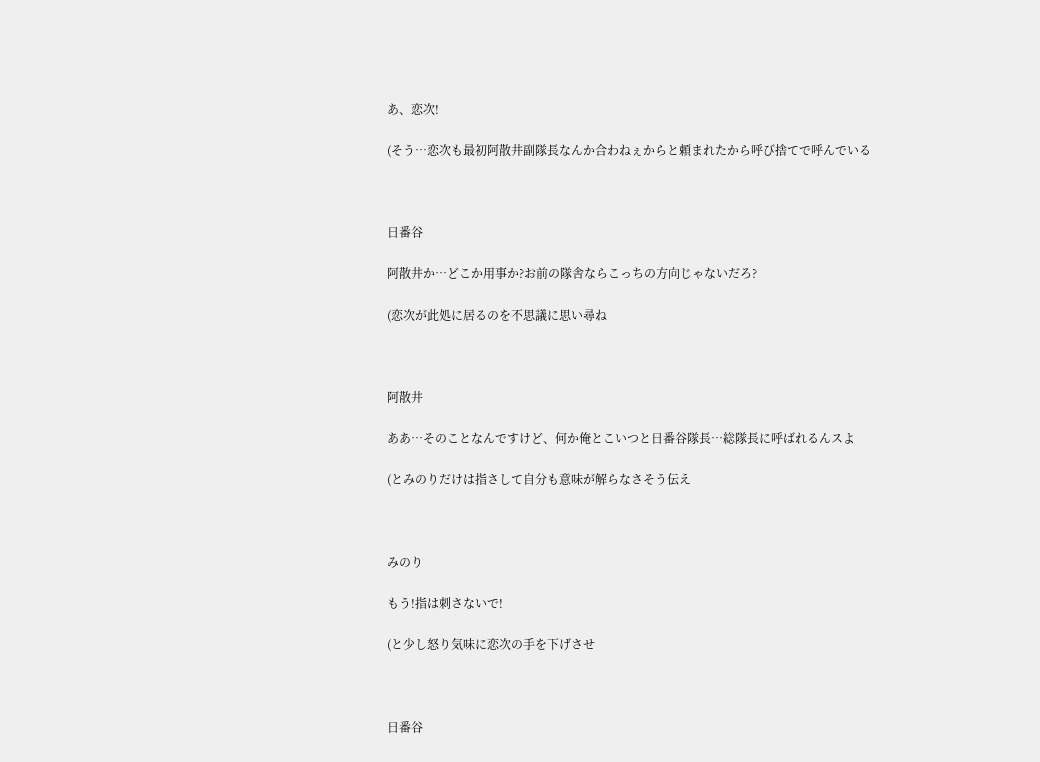あ、恋次!

(そう…恋次も最初阿散井副隊長なんか合わねぇからと頼まれたから呼び捨てで呼んでいる



日番谷

阿散井か…どこか用事か?お前の隊舎ならこっちの方向じゃないだろ?

(恋次が此処に居るのを不思議に思い尋ね



阿散井

ああ…そのことなんですけど、何か俺とこいつと日番谷隊長…総隊長に呼ばれるんスよ

(とみのりだけは指さして自分も意味が解らなさそう伝え



みのり

もう!指は刺さないで!

(と少し怒り気味に恋次の手を下げさせ



日番谷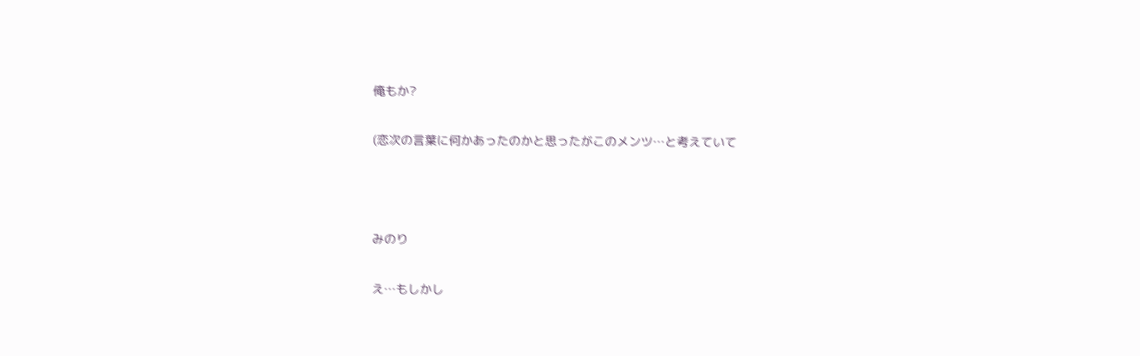俺もか?

(恋次の言葉に何かあったのかと思ったがこのメンツ…と考えていて



みのり

え…もしかし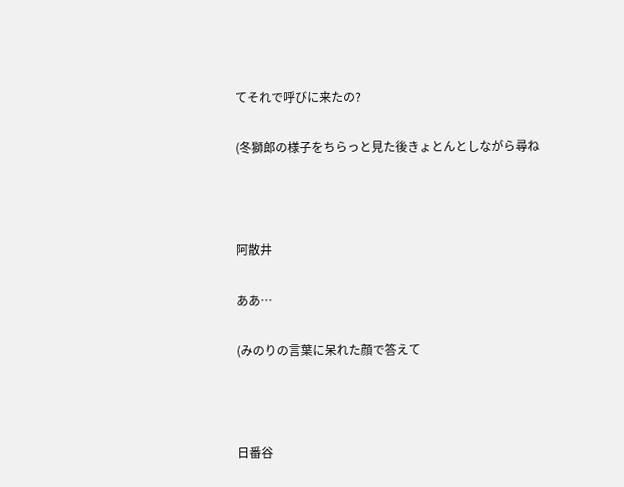てそれで呼びに来たの?

(冬獅郎の様子をちらっと見た後きょとんとしながら尋ね



阿散井

ああ…

(みのりの言葉に呆れた顔で答えて



日番谷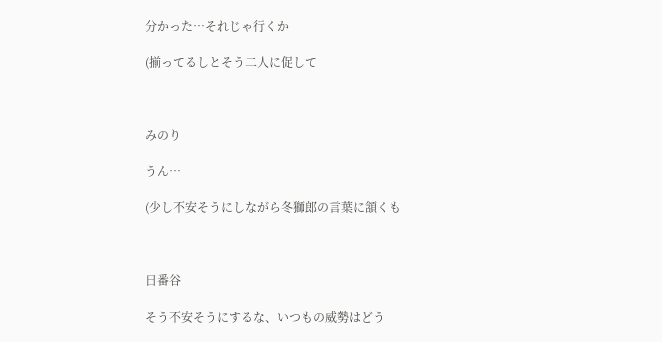分かった…それじゃ行くか

(揃ってるしとそう二人に促して



みのり

うん…

(少し不安そうにしながら冬獅郎の言葉に頷くも



日番谷

そう不安そうにするな、いつもの威勢はどう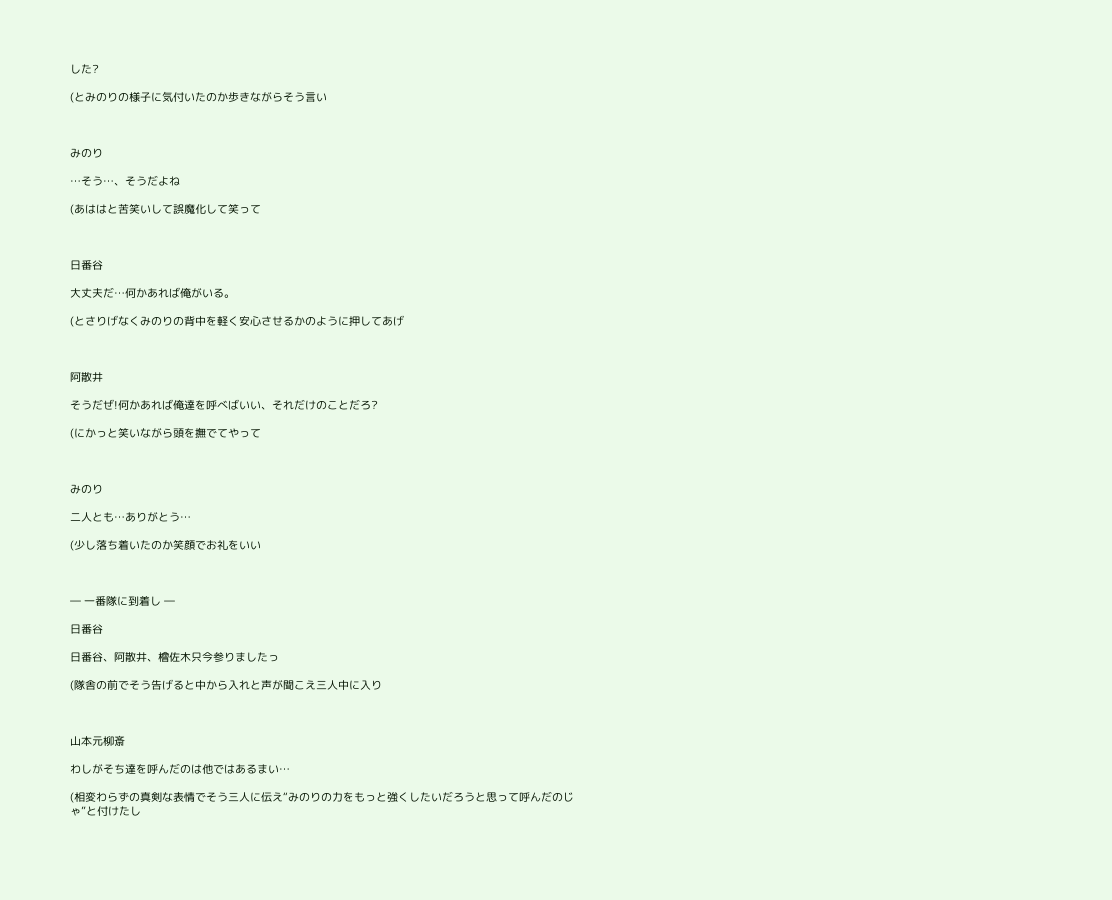した?

(とみのりの様子に気付いたのか歩きながらそう言い



みのり

…そう…、そうだよね

(あははと苦笑いして誤魔化して笑って



日番谷

大丈夫だ…何かあれば俺がいる。

(とさりげなくみのりの背中を軽く安心させるかのように押してあげ



阿散井

そうだぜ!何かあれば俺達を呼べばいい、それだけのことだろ?

(にかっと笑いながら頭を撫でてやって



みのり

二人とも…ありがとう…

(少し落ち着いたのか笑顔でお礼をいい



― 一番隊に到着し ―

日番谷

日番谷、阿散井、檜佐木只今参りましたっ

(隊舎の前でそう告げると中から入れと声が聞こえ三人中に入り



山本元柳斎

わしがそち達を呼んだのは他ではあるまい…

(相変わらずの真剣な表情でそう三人に伝え“みのりの力をもっと強くしたいだろうと思って呼んだのじゃ”と付けたし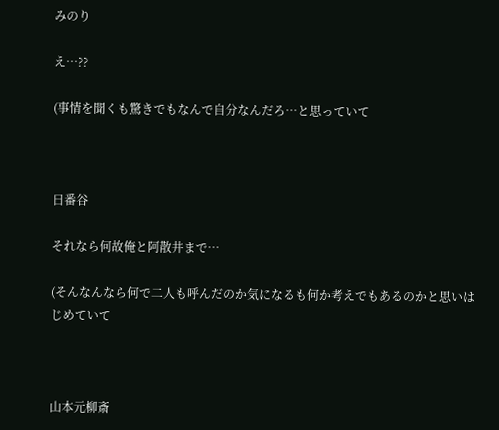みのり

え…??

(事情を聞くも驚きでもなんで自分なんだろ…と思っていて



日番谷

それなら何故俺と阿散井まで…

(そんなんなら何で二人も呼んだのか気になるも何か考えでもあるのかと思いはじめていて



山本元柳斎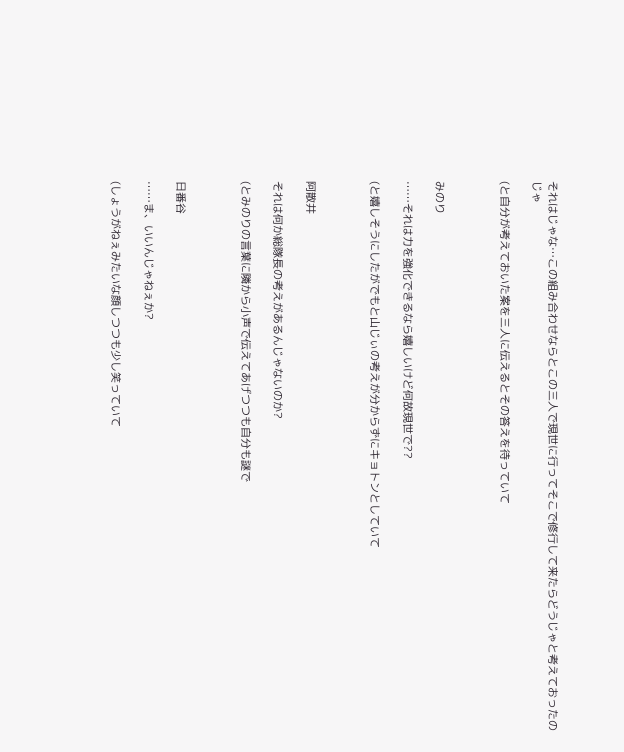それはじゃな…この組み合わせならとこの三人で現世に行ってそこで修行して来たらどうじゃと考えておったのじゃ

(と自分が考えておいた案を三人に伝えるとその答えを待っていて



みのり

……それは力を強化できるなら嬉しいけど何故現世で??

(と嬉しそうにしたがでもと山じぃの考えが分からずにキョトンとしていて



阿散井

それは何か総隊長の考えがあるんじゃないのか?

(とみのりの言葉に隣から小声で伝えてあげつつも自分も謎で



日番谷

……ま、いいんじゃねぇか?

(しょうがねぇみたいな顔しつつも少し笑っていて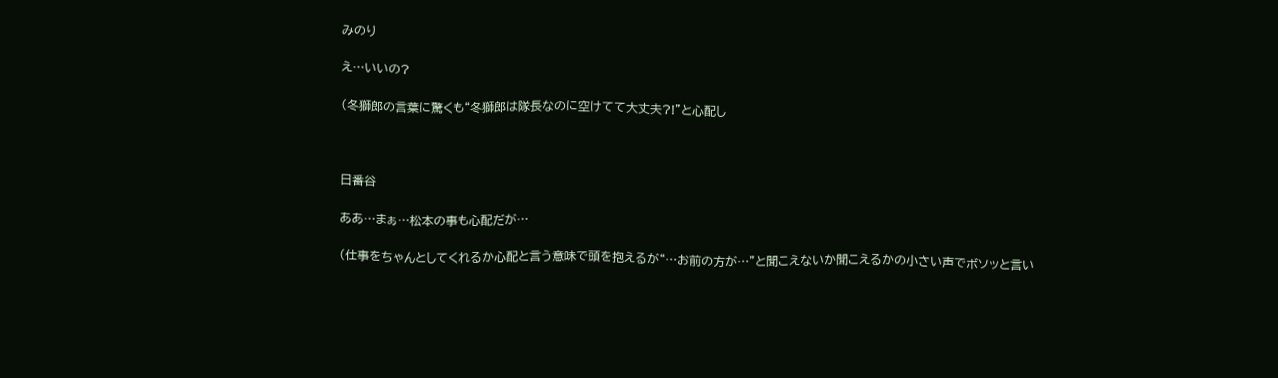みのり

え…いいの?

(冬獅郎の言葉に驚くも“冬獅郎は隊長なのに空けてて大丈夫?!”と心配し



日番谷

ああ…まぁ…松本の事も心配だが…

(仕事をちゃんとしてくれるか心配と言う意味で頭を抱えるが“…お前の方が…”と聞こえないか聞こえるかの小さい声でボソッと言い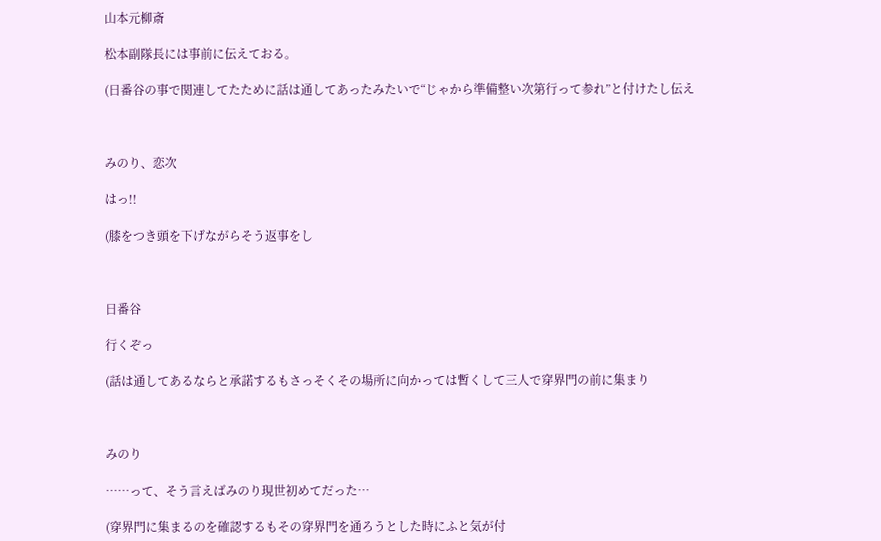山本元柳斎

松本副隊長には事前に伝えておる。

(日番谷の事で関連してたために話は通してあったみたいで“じゃから準備整い次第行って参れ”と付けたし伝え



みのり、恋次

はっ!!

(膝をつき頭を下げながらそう返事をし



日番谷

行くぞっ

(話は通してあるならと承諾するもさっそくその場所に向かっては暫くして三人で穿界門の前に集まり



みのり

……って、そう言えばみのり現世初めてだった…

(穿界門に集まるのを確認するもその穿界門を通ろうとした時にふと気が付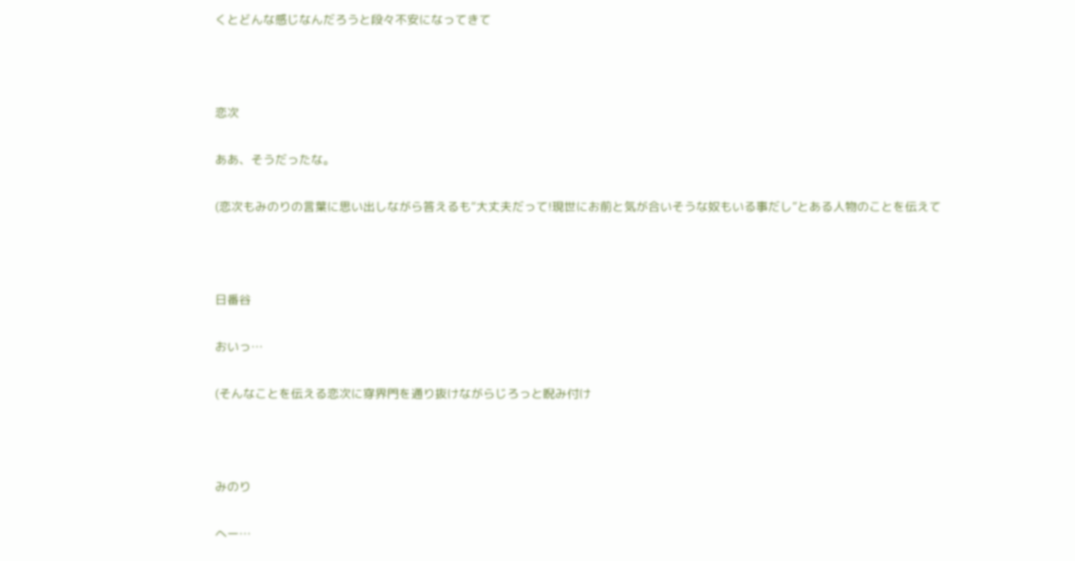くとどんな感じなんだろうと段々不安になってきて



恋次

ああ、そうだったな。

(恋次もみのりの言葉に思い出しながら答えるも“大丈夫だって!現世にお前と気が合いそうな奴もいる事だし”とある人物のことを伝えて



日番谷

おいっ…

(そんなことを伝える恋次に穿界門を通り抜けながらじろっと睨み付け



みのり

へー…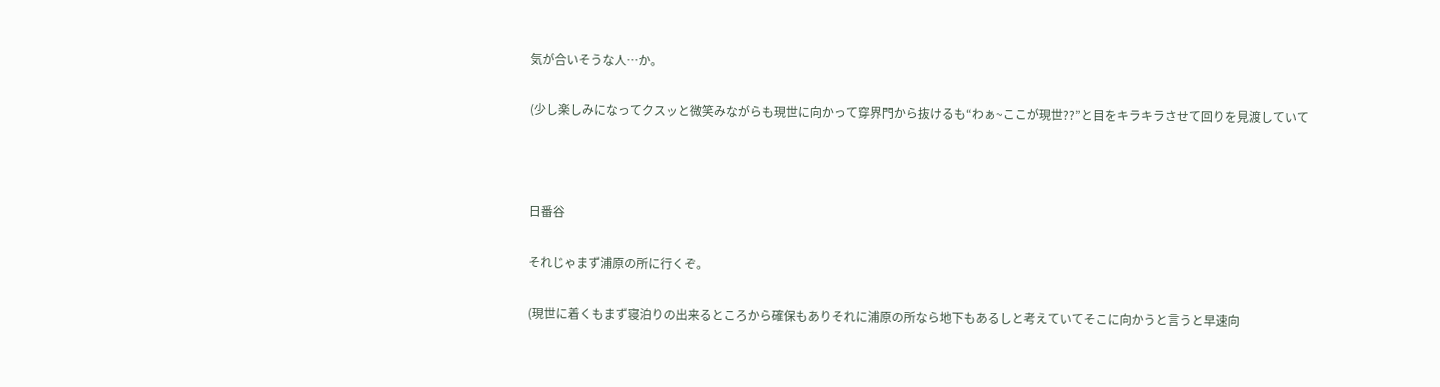気が合いそうな人…か。

(少し楽しみになってクスッと微笑みながらも現世に向かって穿界門から抜けるも“わぁ~ここが現世??”と目をキラキラさせて回りを見渡していて



日番谷

それじゃまず浦原の所に行くぞ。

(現世に着くもまず寝泊りの出来るところから確保もありそれに浦原の所なら地下もあるしと考えていてそこに向かうと言うと早速向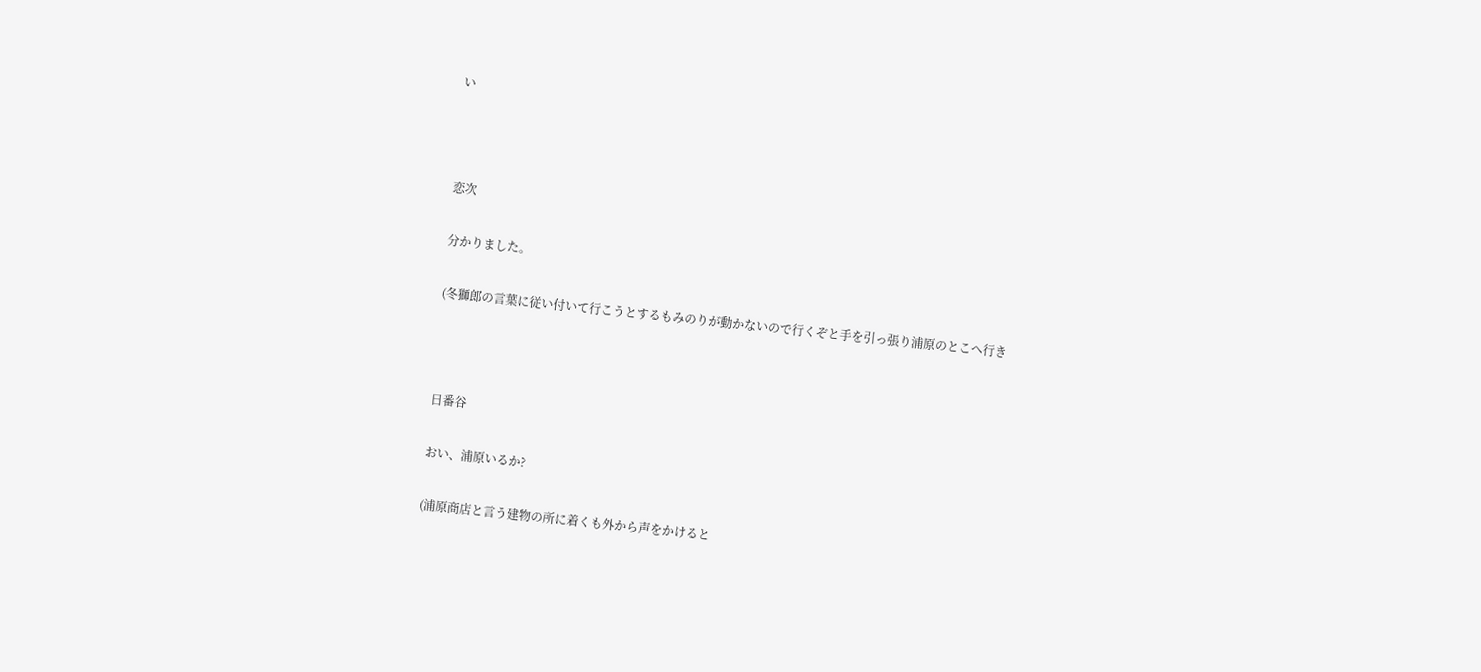い



恋次

分かりました。

(冬獅郎の言葉に従い付いて行こうとするもみのりが動かないので行くぞと手を引っ張り浦原のとこへ行き



日番谷

おい、浦原いるか?

(浦原商店と言う建物の所に着くも外から声をかけると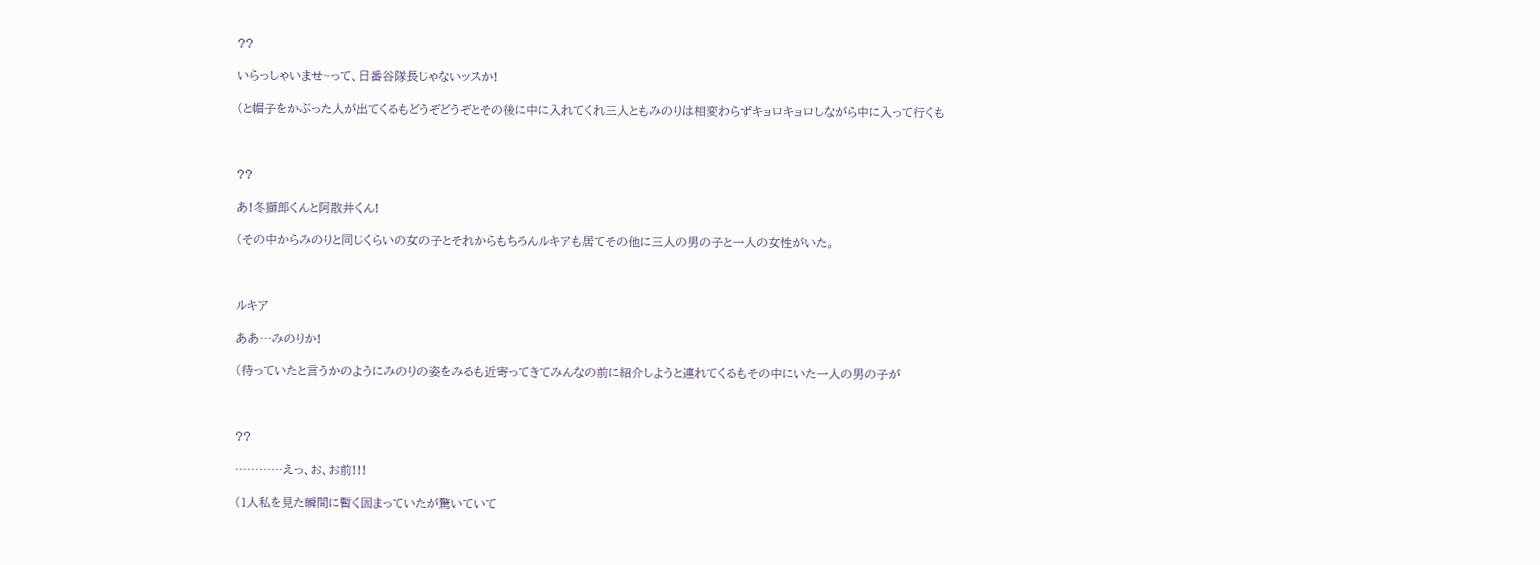??

いらっしゃいませ~って、日番谷隊長じゃないッスか!

(と帽子をかぶった人が出てくるもどうぞどうぞとその後に中に入れてくれ三人ともみのりは相変わらずキョロキョロしながら中に入って行くも



??

あ!冬獅郎くんと阿散井くん!

(その中からみのりと同じくらいの女の子とそれからもちろんルキアも居てその他に三人の男の子と一人の女性がいた。



ルキア

ああ…みのりか!

(待っていたと言うかのようにみのりの姿をみるも近寄ってきてみんなの前に紹介しようと連れてくるもその中にいた一人の男の子が



??

…………えっ、お、お前!!!

(1人私を見た瞬間に暫く固まっていたが驚いていて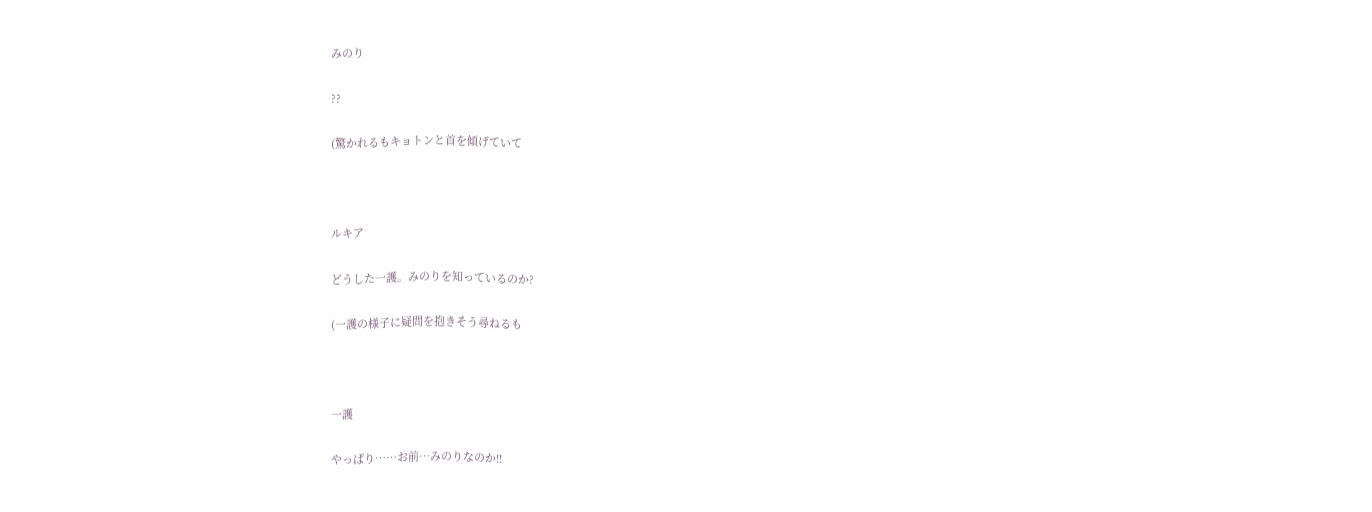みのり

??

(驚かれるもキョトンと首を傾げていて



ルキア

どうした一護。みのりを知っているのか?

(一護の様子に疑問を抱きそう尋ねるも



一護

やっぱり……お前…みのりなのか!!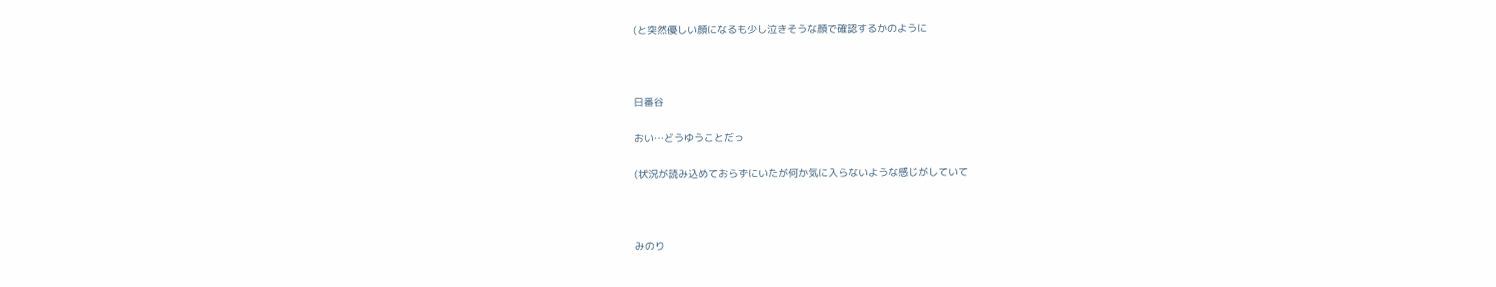(と突然優しい顔になるも少し泣きそうな顔で確認するかのように



日番谷

おい…どうゆうことだっ

(状況が読み込めておらずにいたが何か気に入らないような感じがしていて



みのり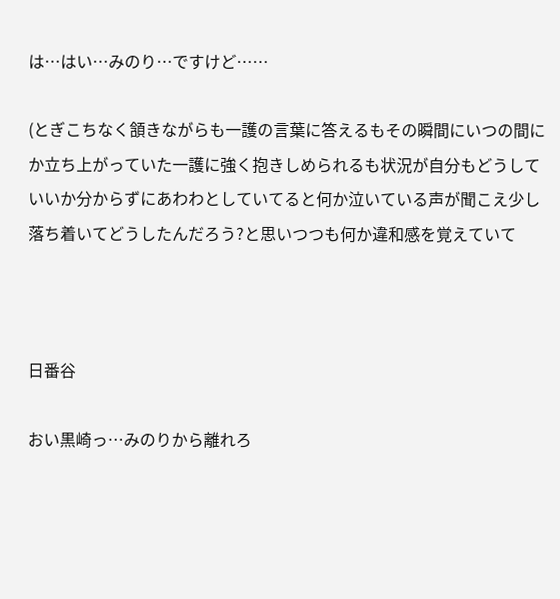は…はい…みのり…ですけど……

(とぎこちなく頷きながらも一護の言葉に答えるもその瞬間にいつの間にか立ち上がっていた一護に強く抱きしめられるも状況が自分もどうしていいか分からずにあわわとしていてると何か泣いている声が聞こえ少し落ち着いてどうしたんだろう?と思いつつも何か違和感を覚えていて



日番谷

おい黒崎っ…みのりから離れろ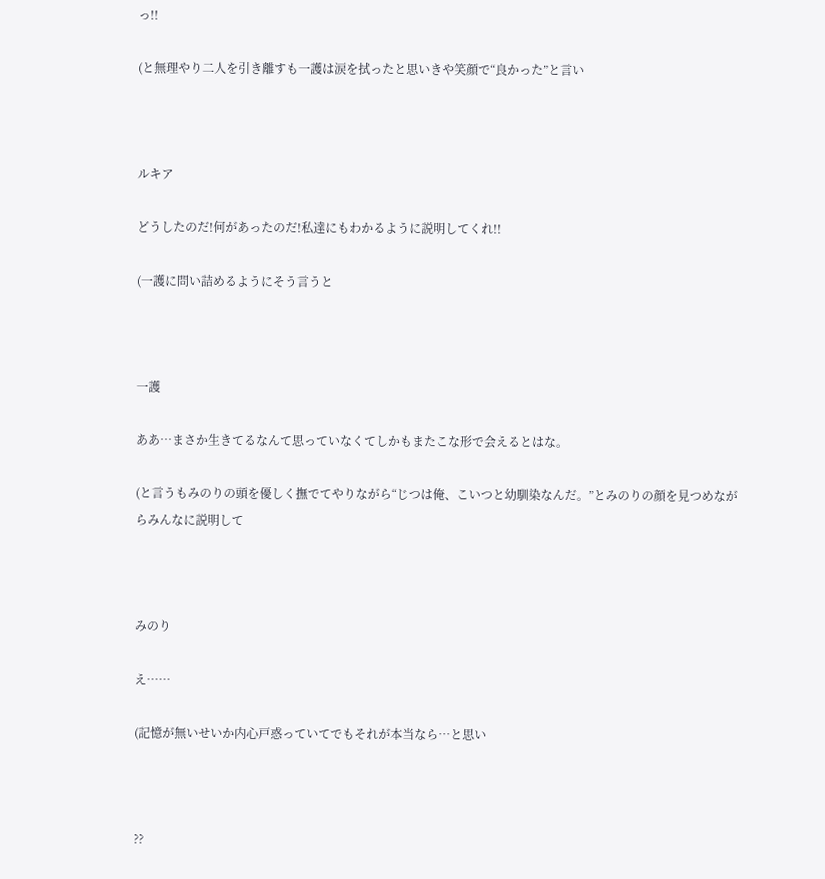っ!!

(と無理やり二人を引き離すも一護は涙を拭ったと思いきや笑顔で“良かった”と言い



ルキア

どうしたのだ!何があったのだ!私達にもわかるように説明してくれ!!

(一護に問い詰めるようにそう言うと



一護

ああ…まさか生きてるなんて思っていなくてしかもまたこな形で会えるとはな。

(と言うもみのりの頭を優しく撫でてやりながら“じつは俺、こいつと幼馴染なんだ。”とみのりの顔を見つめながらみんなに説明して



みのり

え……

(記憶が無いせいか内心戸惑っていてでもそれが本当なら…と思い



??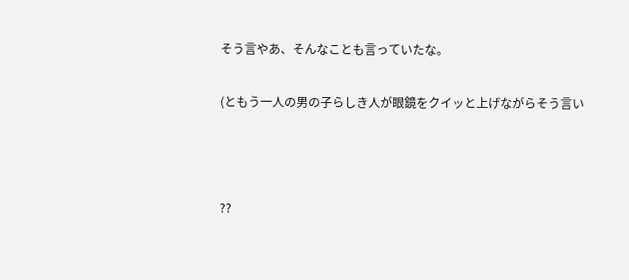そう言やあ、そんなことも言っていたな。

(ともう一人の男の子らしき人が眼鏡をクイッと上げながらそう言い



??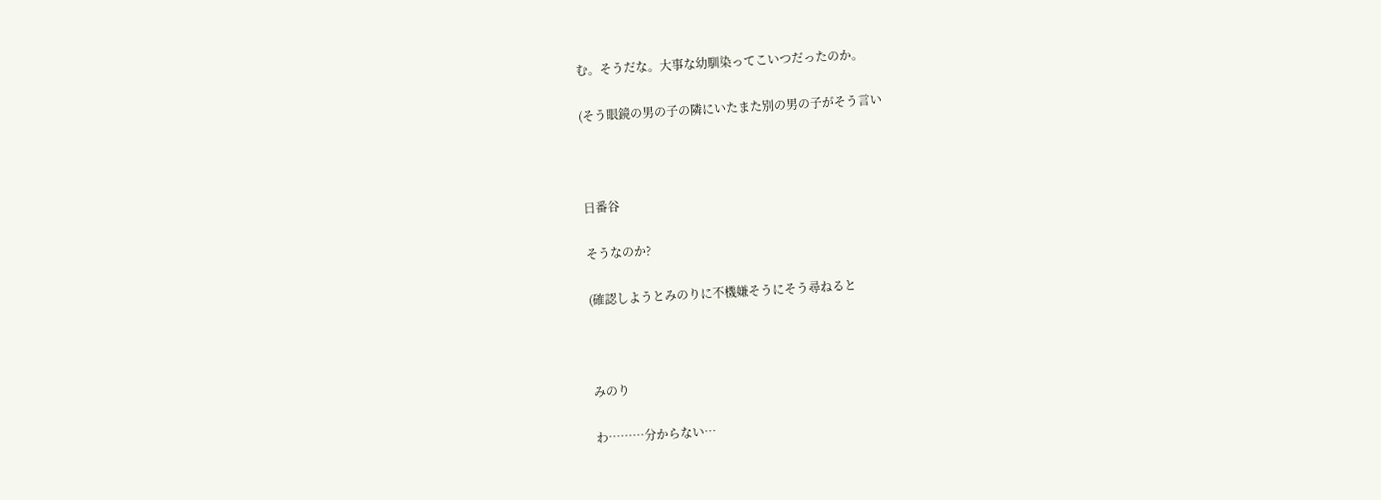む。そうだな。大事な幼馴染ってこいつだったのか。

(そう眼鏡の男の子の隣にいたまた別の男の子がそう言い



日番谷

そうなのか?

(確認しようとみのりに不機嫌そうにそう尋ねると



みのり

わ………分からない…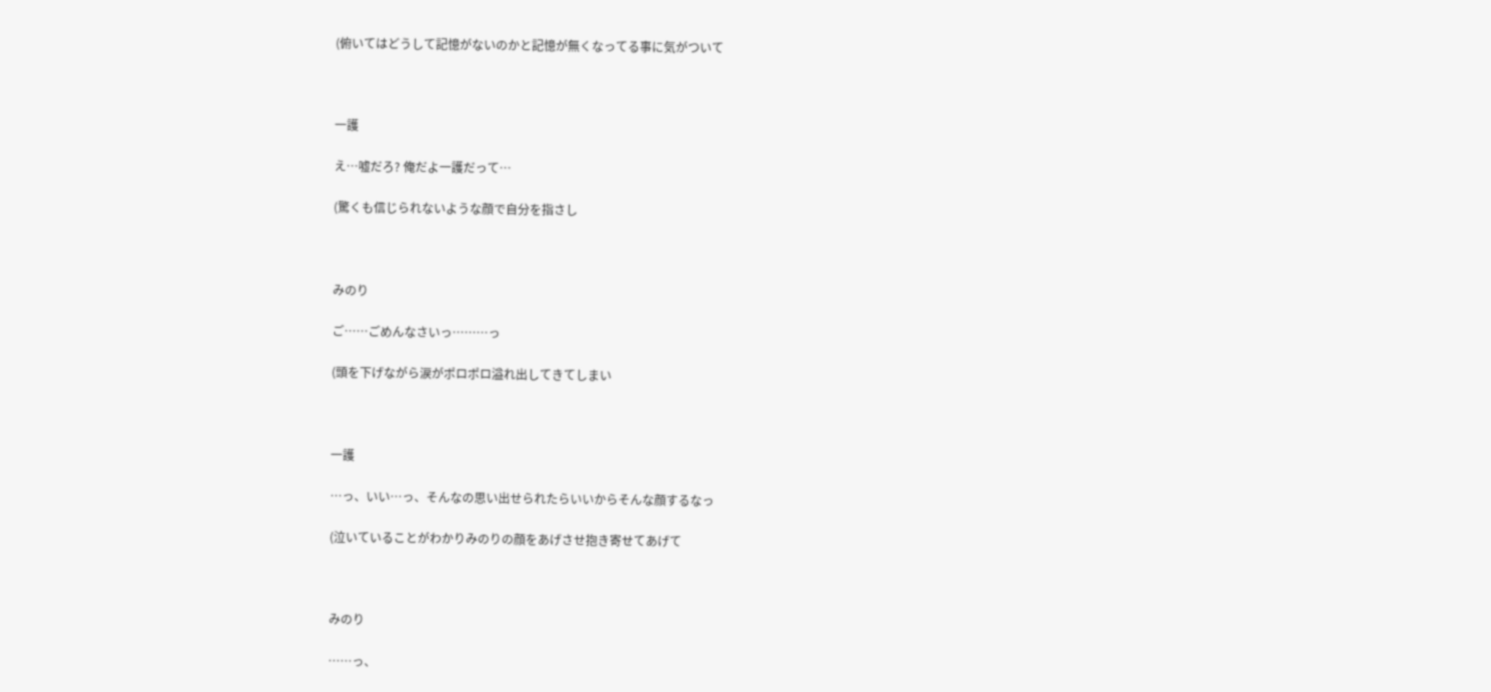(俯いてはどうして記憶がないのかと記憶が無くなってる事に気がついて



一護

え…嘘だろ? 俺だよ一護だって…

(驚くも信じられないような顔で自分を指さし



みのり

ご……ごめんなさいっ………っ

(頭を下げながら涙がポロポロ溢れ出してきてしまい



一護

…っ、いい…っ、そんなの思い出せられたらいいからそんな顔するなっ

(泣いていることがわかりみのりの顔をあげさせ抱き寄せてあげて



みのり

……っ、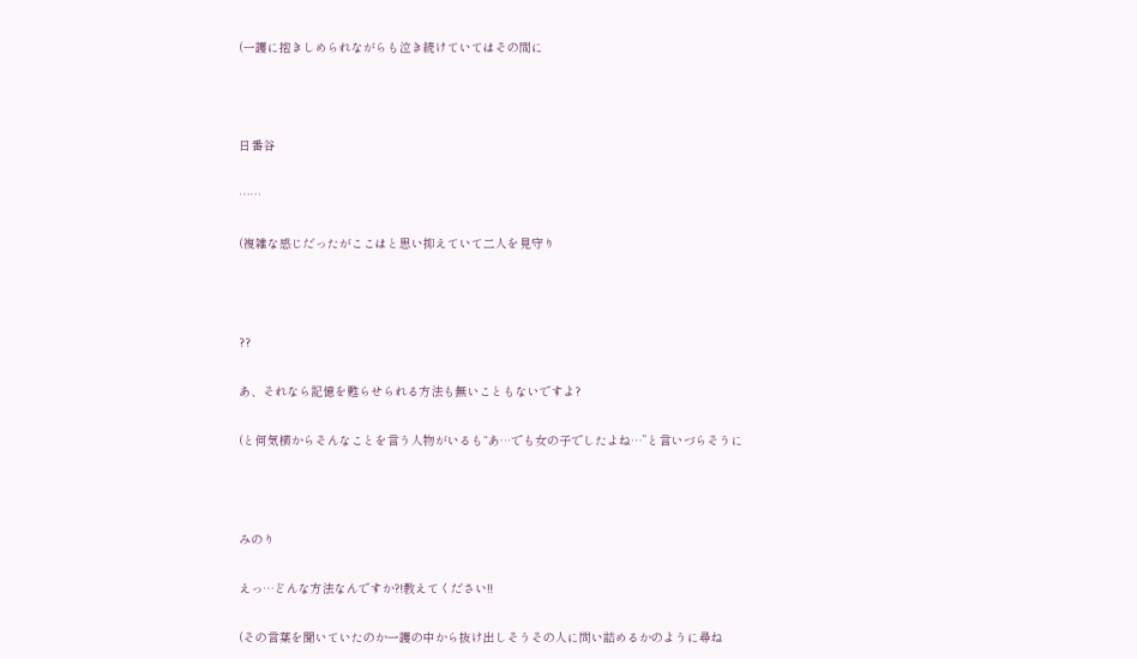(一護に抱きしめられながらも泣き続けていてはその間に



日番谷

……

(複雑な感じだったがここはと思い抑えていて二人を見守り



??

あ、それなら記憶を甦らせられる方法も無いこともないですよ?

(と何気横からそんなことを言う人物がいるも“あ…でも女の子でしたよね…”と言いづらそうに



みのり

えっ…どんな方法なんですか?!教えてください!!

(その言葉を聞いていたのか一護の中から抜け出しそうその人に問い詰めるかのように尋ね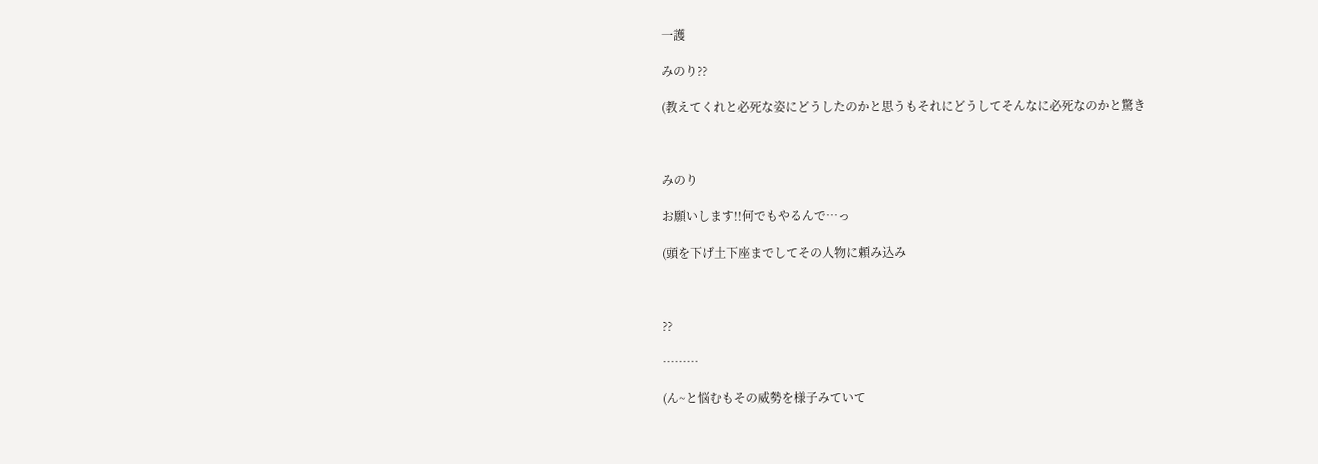一護

みのり??

(教えてくれと必死な姿にどうしたのかと思うもそれにどうしてそんなに必死なのかと驚き



みのり

お願いします!!何でもやるんで…っ

(頭を下げ土下座までしてその人物に頼み込み



??

………

(ん~と悩むもその威勢を様子みていて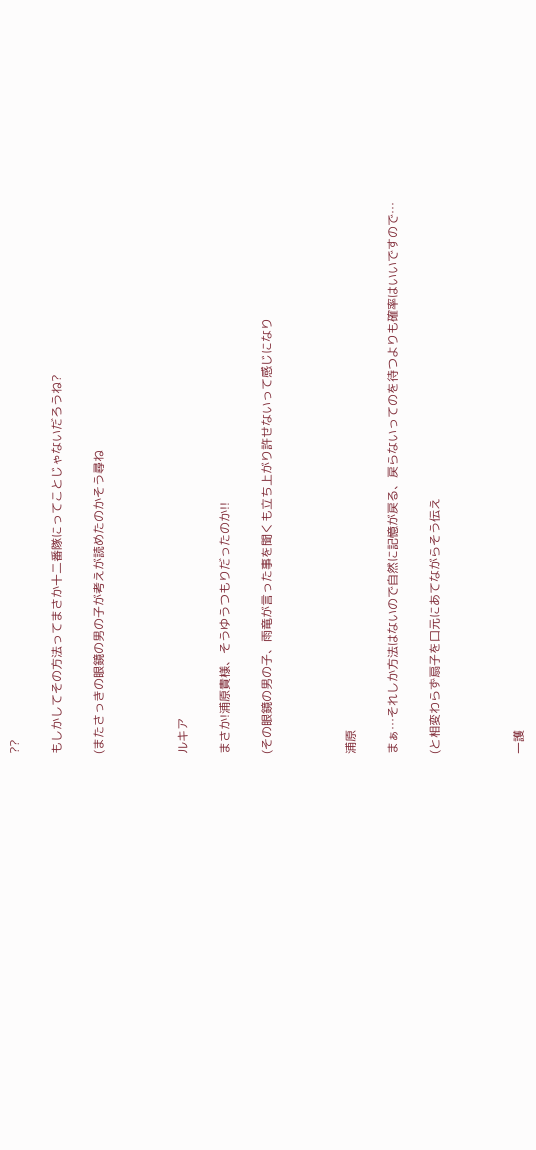??

もしかしてその方法ってまさか十二番隊にってことじゃないだろうね?

(またさっきの眼鏡の男の子が考えが読めたのかそう尋ね



ルキア

まさか!浦原貴様、そうゆうつもりだったのか!!

(その眼鏡の男の子、雨竜が言った事を聞くも立ち上がり許せないって感じになり



浦原

まぁ…それしか方法はないので自然に記憶が戻る、戻らないってのを待つよりも確率はいいですので…

(と相変わらず扇子を口元にあてながらそう伝え



一護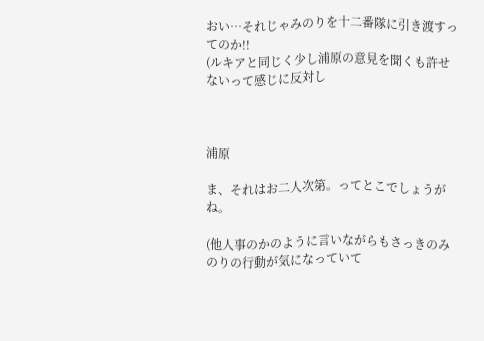おい…それじゃみのりを十二番隊に引き渡すってのか!!
(ルキアと同じく少し浦原の意見を聞くも許せないって感じに反対し



浦原

ま、それはお二人次第。ってとこでしょうがね。

(他人事のかのように言いながらもさっきのみのりの行動が気になっていて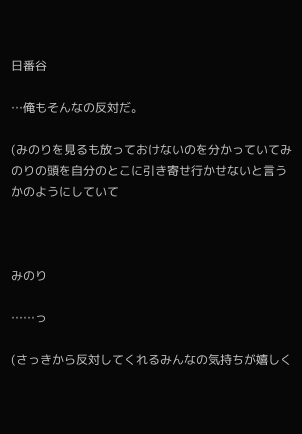日番谷

…俺もそんなの反対だ。

(みのりを見るも放っておけないのを分かっていてみのりの頭を自分のとこに引き寄せ行かせないと言うかのようにしていて



みのり

……っ

(さっきから反対してくれるみんなの気持ちが嬉しく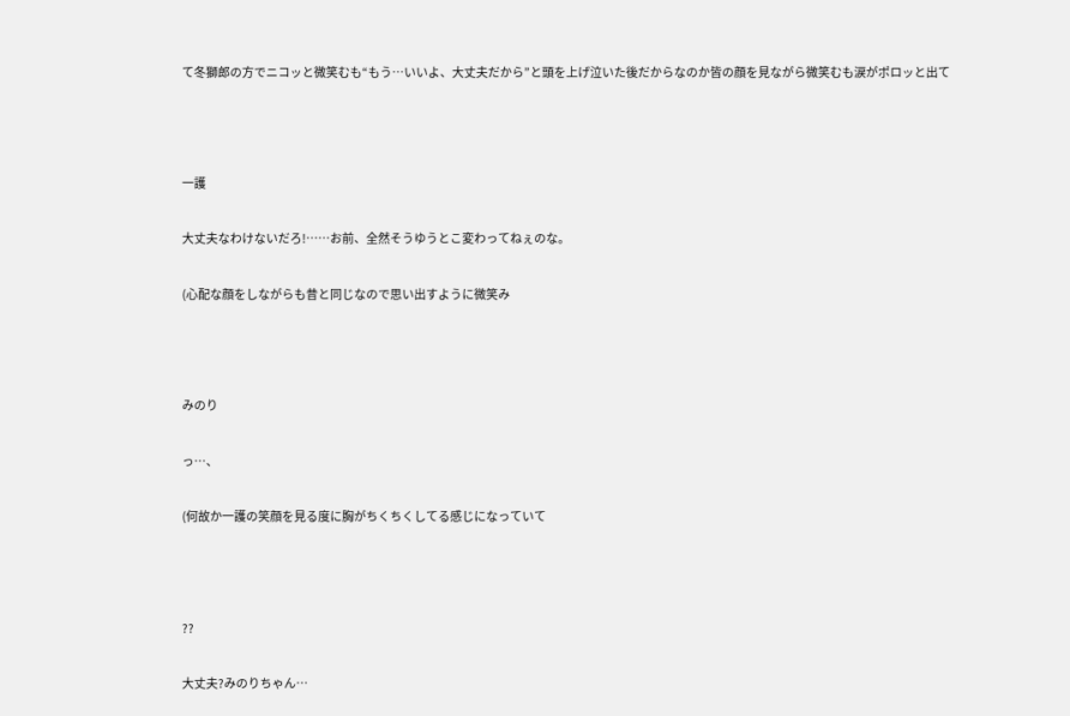て冬獅郎の方でニコッと微笑むも“もう…いいよ、大丈夫だから”と頭を上げ泣いた後だからなのか皆の顔を見ながら微笑むも涙がポロッと出て



一護

大丈夫なわけないだろ!……お前、全然そうゆうとこ変わってねぇのな。

(心配な顔をしながらも昔と同じなので思い出すように微笑み



みのり

っ…、

(何故か一護の笑顔を見る度に胸がちくちくしてる感じになっていて



??

大丈夫?みのりちゃん…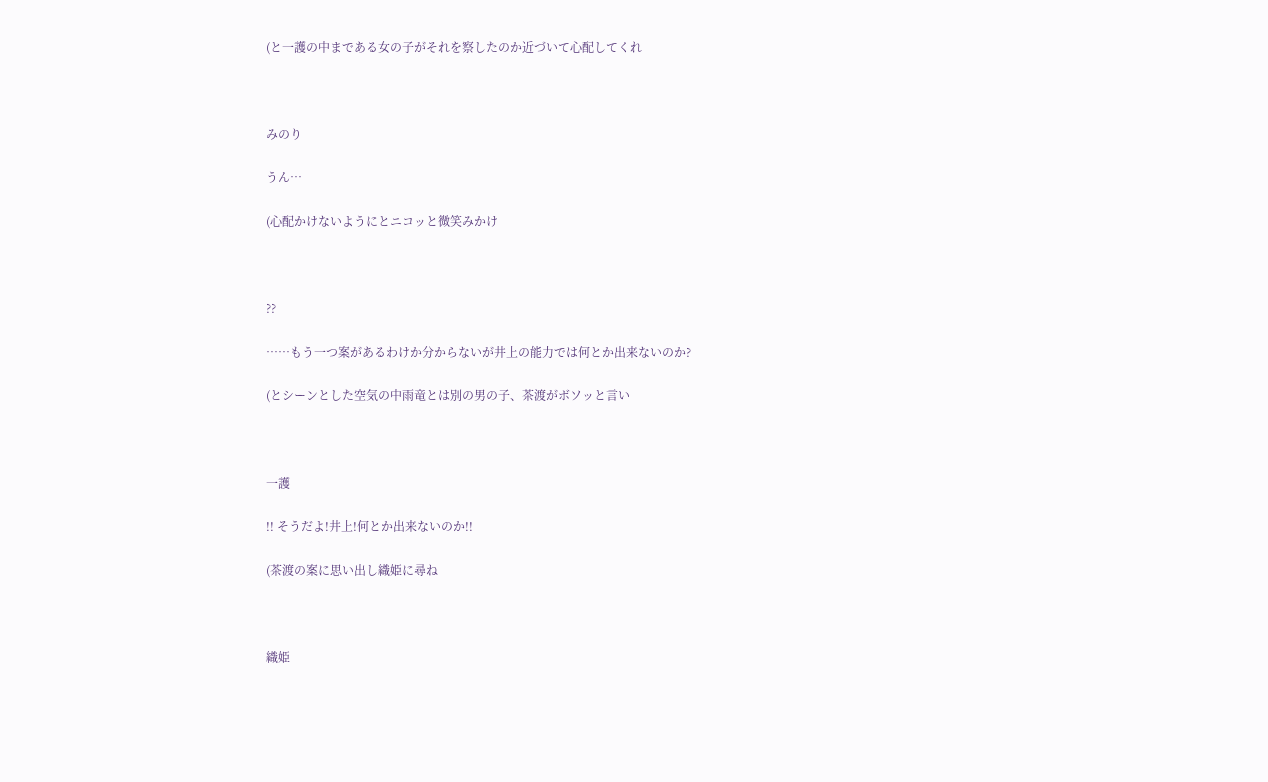(と一護の中まである女の子がそれを察したのか近づいて心配してくれ



みのり

うん…

(心配かけないようにとニコッと微笑みかけ



??

……もう一つ案があるわけか分からないが井上の能力では何とか出来ないのか?

(とシーンとした空気の中雨竜とは別の男の子、茶渡がボソッと言い



一護

!! そうだよ!井上!何とか出来ないのか!!

(茶渡の案に思い出し織姫に尋ね



織姫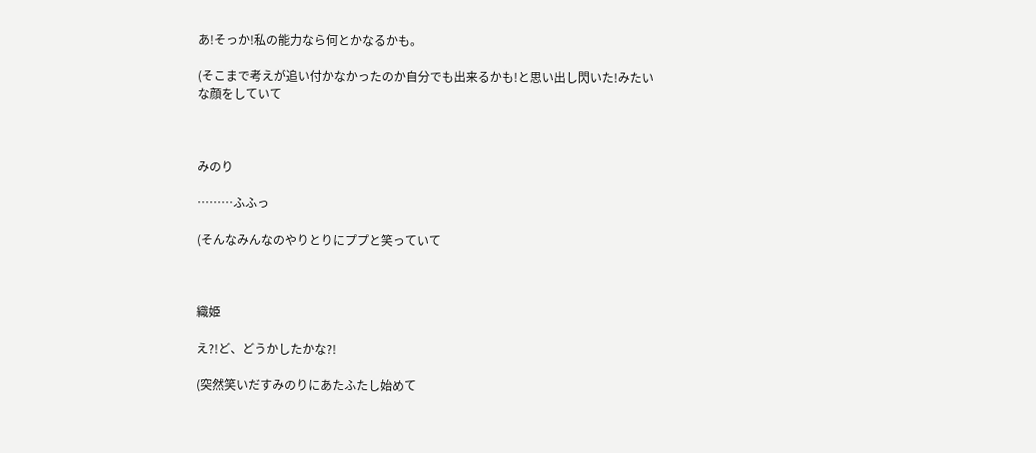あ!そっか!私の能力なら何とかなるかも。

(そこまで考えが追い付かなかったのか自分でも出来るかも!と思い出し閃いた!みたいな顔をしていて



みのり

………ふふっ

(そんなみんなのやりとりにププと笑っていて



織姫

え?!ど、どうかしたかな?!

(突然笑いだすみのりにあたふたし始めて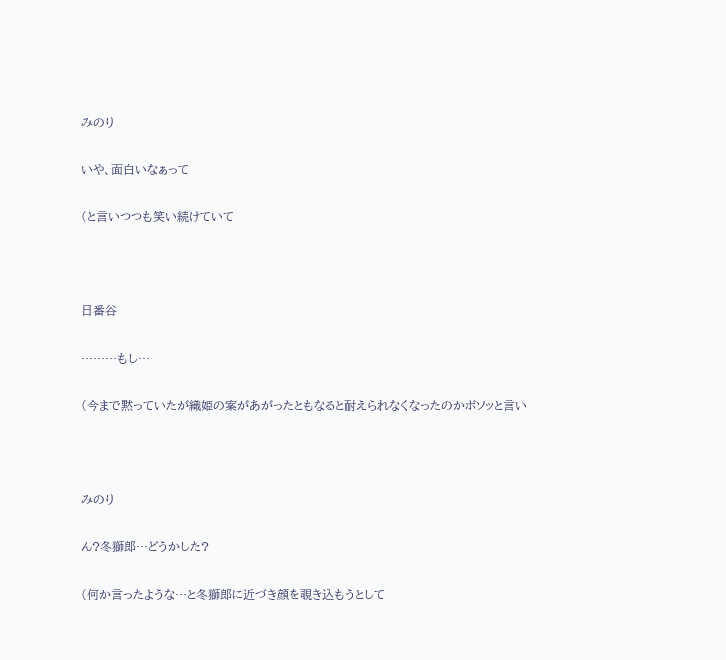みのり

いや、面白いなぁって

(と言いつつも笑い続けていて



日番谷

………もし…

(今まで黙っていたが織姫の案があがったともなると耐えられなくなったのかボソッと言い



みのり

ん?冬獅郎…どうかした?

(何か言ったような…と冬獅郎に近づき顔を覗き込もうとして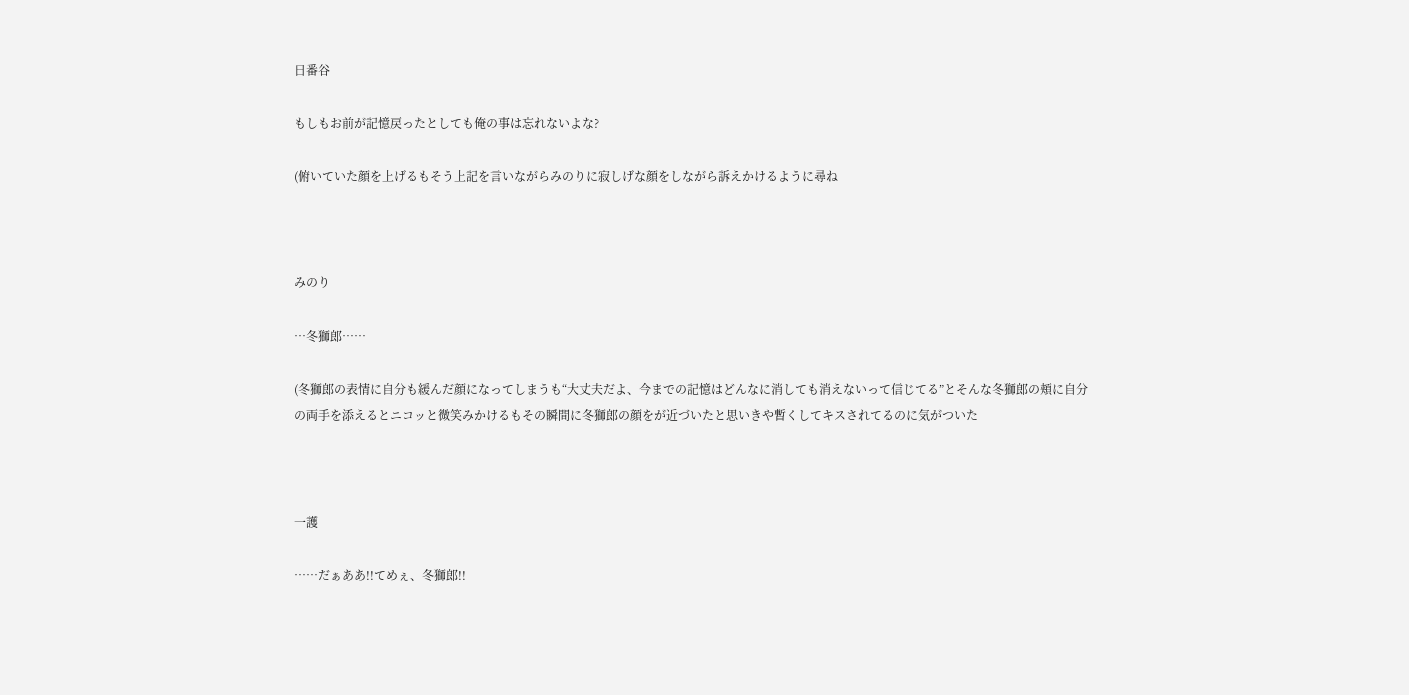日番谷

もしもお前が記憶戻ったとしても俺の事は忘れないよな?

(俯いていた顔を上げるもそう上記を言いながらみのりに寂しげな顔をしながら訴えかけるように尋ね



みのり

…冬獅郎……

(冬獅郎の表情に自分も緩んだ顔になってしまうも“大丈夫だよ、今までの記憶はどんなに消しても消えないって信じてる”とそんな冬獅郎の頬に自分の両手を添えるとニコッと微笑みかけるもその瞬間に冬獅郎の顔をが近づいたと思いきや暫くしてキスされてるのに気がついた



一護

……だぁああ!!てめぇ、冬獅郎!!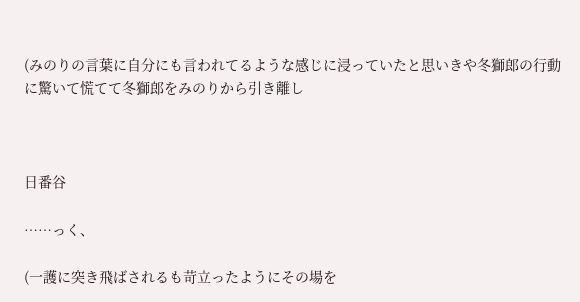(みのりの言葉に自分にも言われてるような感じに浸っていたと思いきや冬獅郎の行動に驚いて慌てて冬獅郎をみのりから引き離し



日番谷

……っく、

(一護に突き飛ばされるも苛立ったようにその場を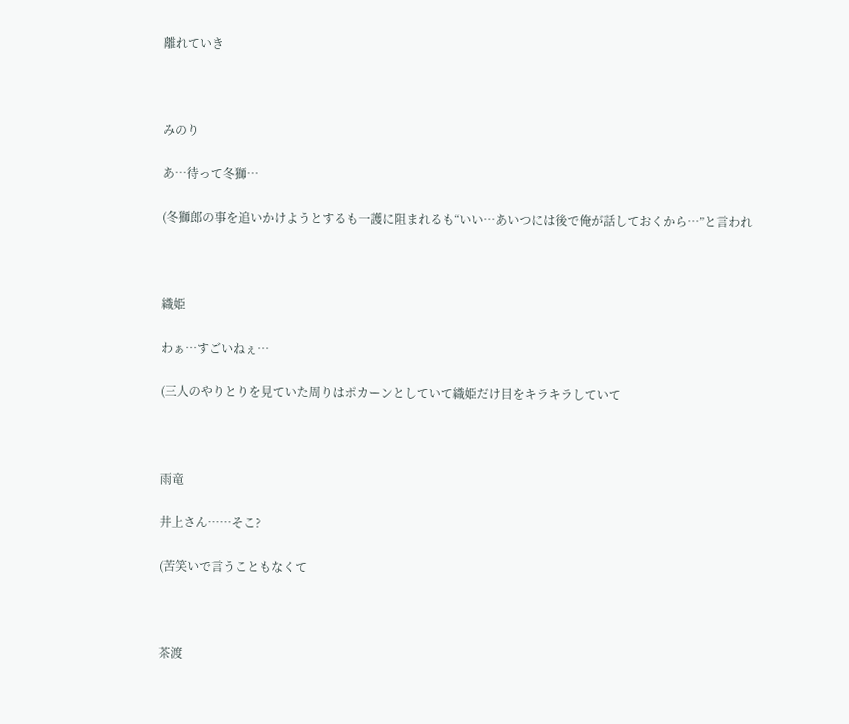離れていき



みのり

あ…待って冬獅…

(冬獅郎の事を追いかけようとするも一護に阻まれるも“いい…あいつには後で俺が話しておくから…”と言われ



織姫

わぁ…すごいねぇ…

(三人のやりとりを見ていた周りはポカーンとしていて織姫だけ目をキラキラしていて



雨竜

井上さん……そこ?

(苦笑いで言うこともなくて



茶渡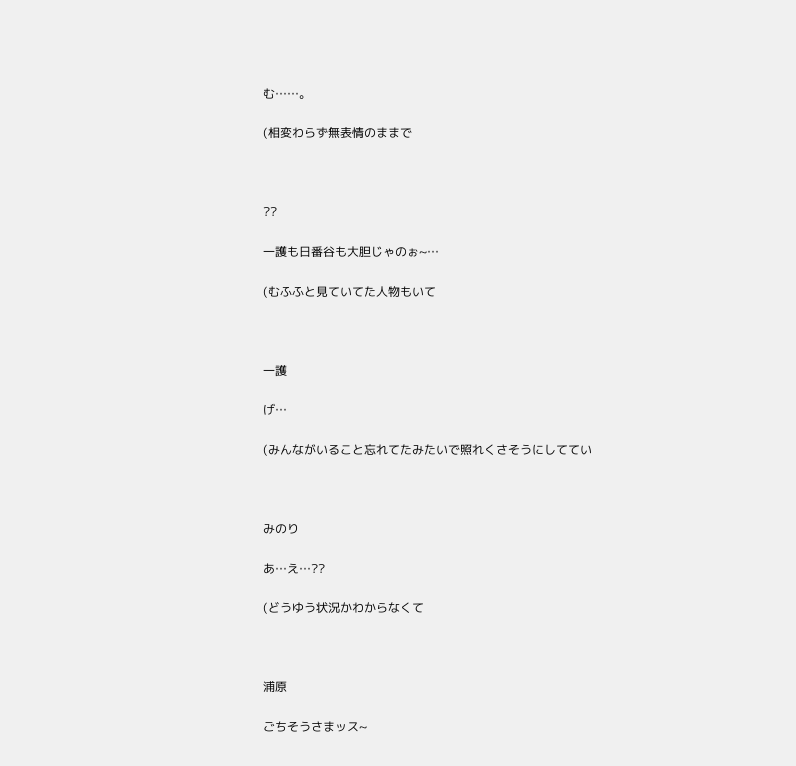む……。

(相変わらず無表情のままで



??

一護も日番谷も大胆じゃのぉ~…

(むふふと見ていてた人物もいて



一護

げ…

(みんながいること忘れてたみたいで照れくさそうにしててい



みのり

あ…え…??

(どうゆう状況かわからなくて



浦原

ごちそうさまッス~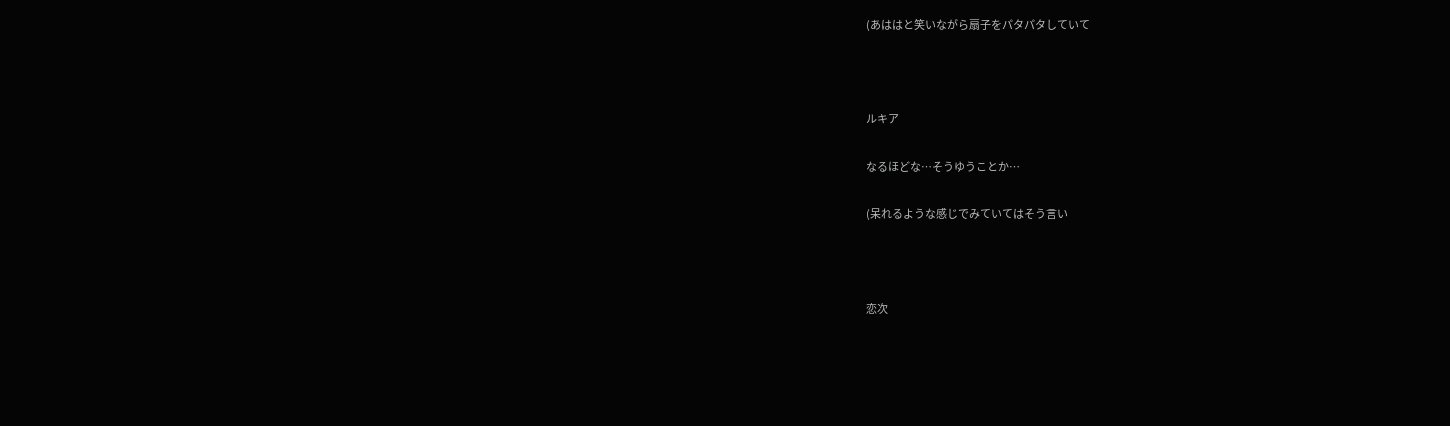(あははと笑いながら扇子をパタパタしていて



ルキア

なるほどな…そうゆうことか…

(呆れるような感じでみていてはそう言い



恋次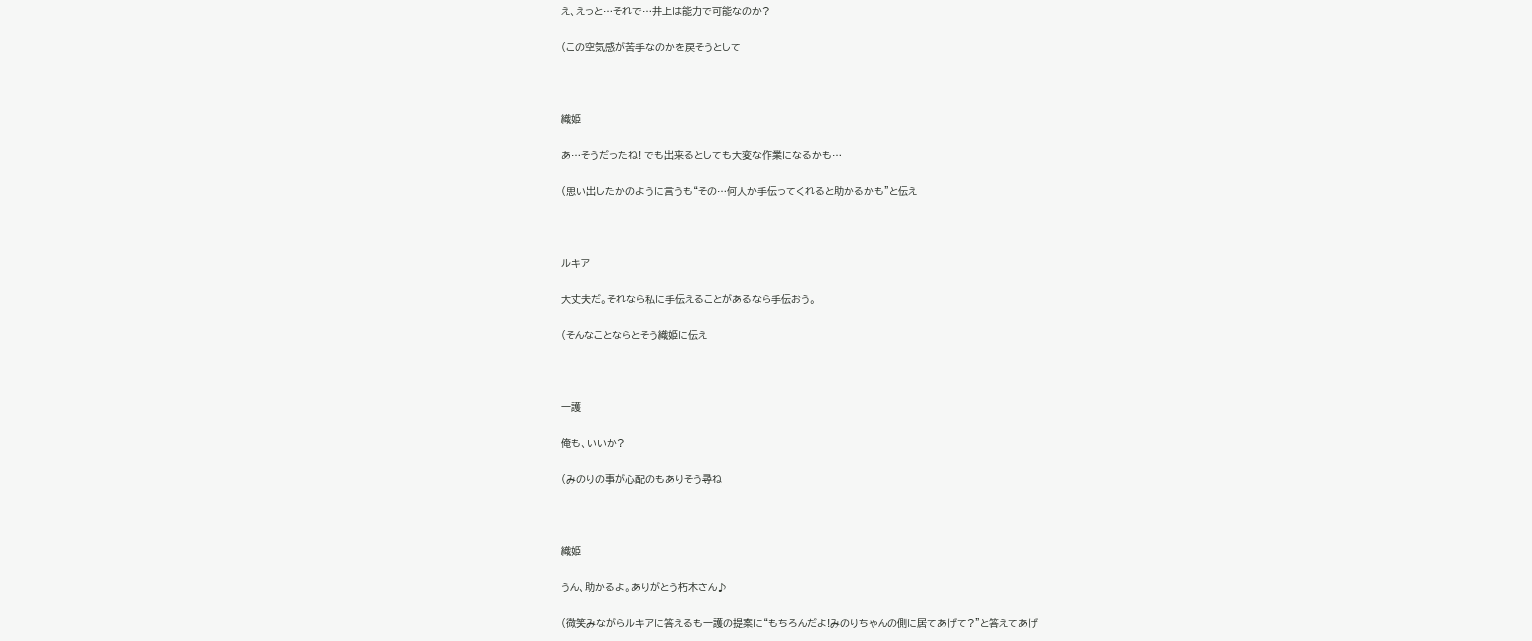え、えっと…それで…井上は能力で可能なのか?

(この空気感が苦手なのかを戻そうとして



織姫

あ…そうだったね! でも出来るとしても大変な作業になるかも…

(思い出したかのように言うも“その…何人か手伝ってくれると助かるかも”と伝え



ルキア

大丈夫だ。それなら私に手伝えることがあるなら手伝おう。

(そんなことならとそう織姫に伝え



一護

俺も、いいか?

(みのりの事が心配のもありそう尋ね



織姫

うん、助かるよ。ありがとう朽木さん♪

(微笑みながらルキアに答えるも一護の提案に“もちろんだよ!みのりちゃんの側に居てあげて?”と答えてあげ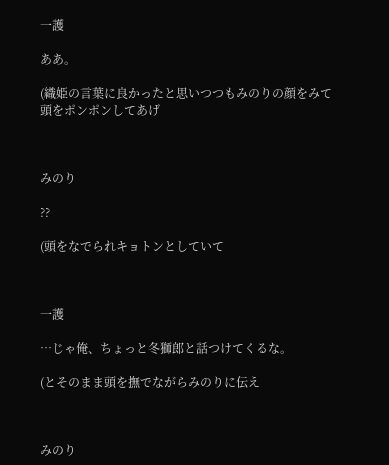一護

ああ。

(織姫の言葉に良かったと思いつつもみのりの顔をみて頭をポンポンしてあげ



みのり

??

(頭をなでられキョトンとしていて



一護

…じゃ俺、ちょっと冬獅郎と話つけてくるな。

(とそのまま頭を撫でながらみのりに伝え



みのり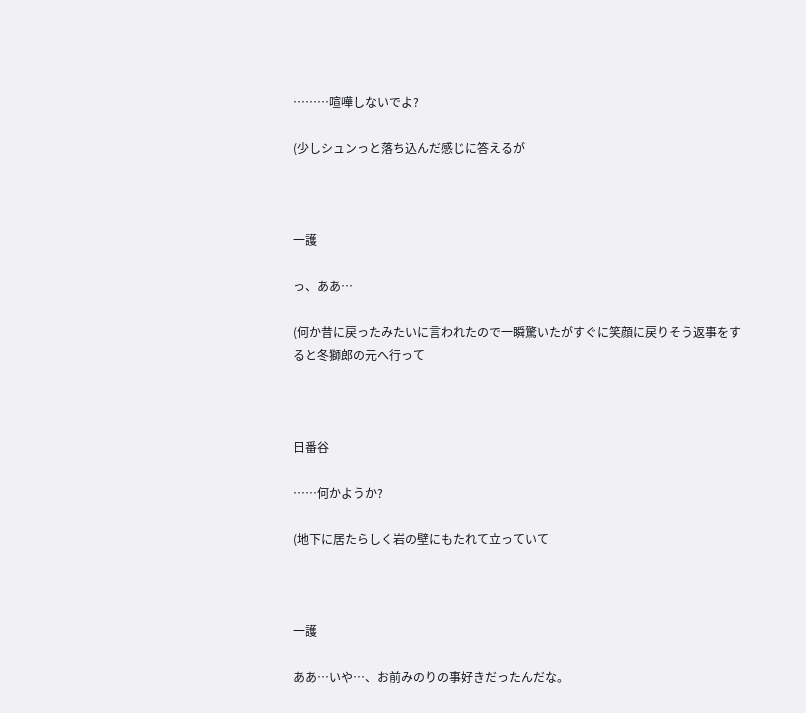………喧嘩しないでよ?

(少しシュンっと落ち込んだ感じに答えるが



一護

っ、ああ…

(何か昔に戻ったみたいに言われたので一瞬驚いたがすぐに笑顔に戻りそう返事をすると冬獅郎の元へ行って



日番谷

……何かようか?

(地下に居たらしく岩の壁にもたれて立っていて



一護

ああ…いや…、お前みのりの事好きだったんだな。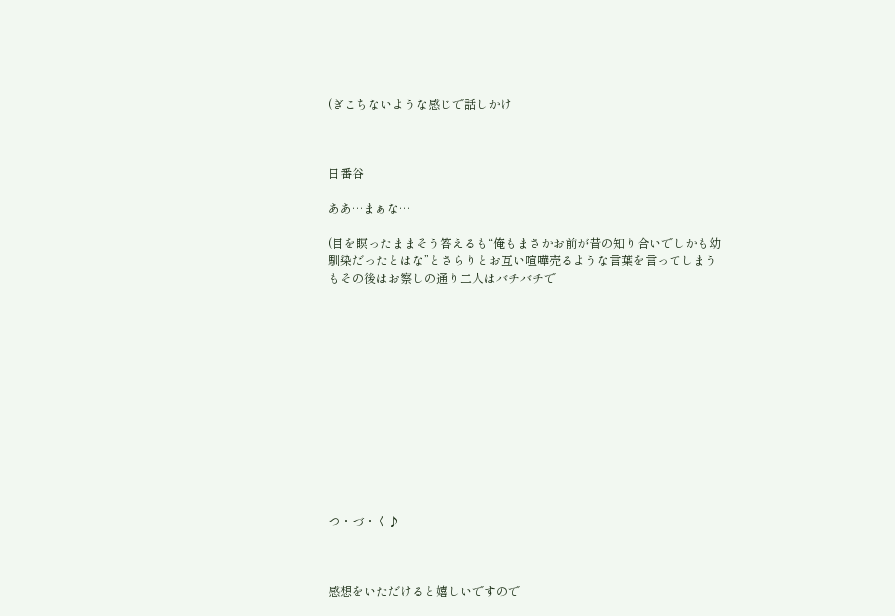(ぎこちないような感じで話しかけ



日番谷

ああ…まぁな…

(目を瞑ったままそう答えるも“俺もまさかお前が昔の知り合いでしかも幼馴染だったとはな”とさらりとお互い喧嘩売るような言葉を言ってしまうもその後はお察しの通り二人はバチバチで













つ・づ・く♪



感想をいただけると嬉しいですので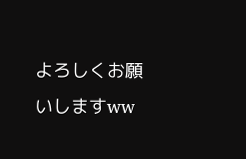よろしくお願いしますww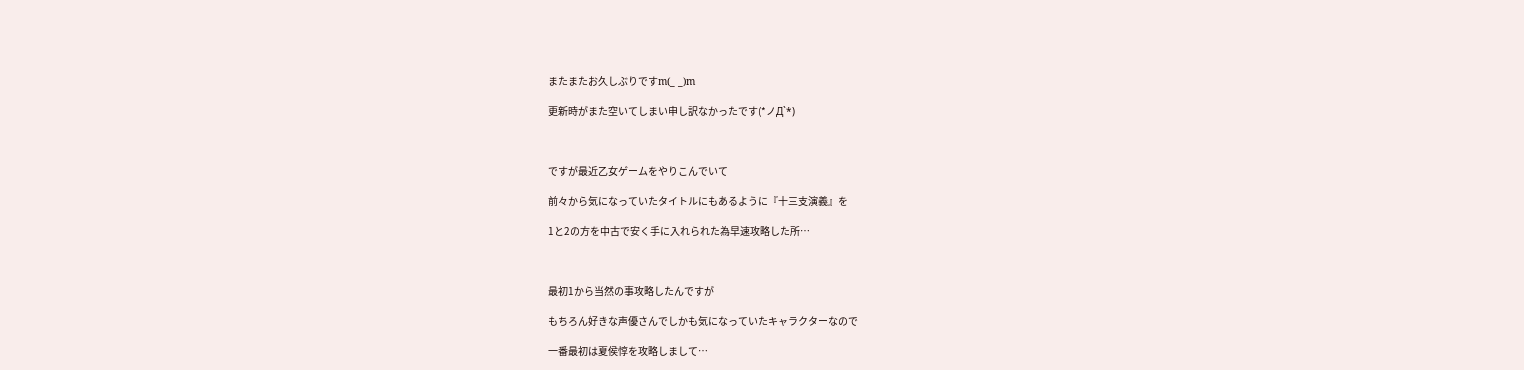またまたお久しぶりですm(_ _)m

更新時がまた空いてしまい申し訳なかったです(*ノД`*)



ですが最近乙女ゲームをやりこんでいて

前々から気になっていたタイトルにもあるように『十三支演義』を

1と2の方を中古で安く手に入れられた為早速攻略した所…



最初1から当然の事攻略したんですが

もちろん好きな声優さんでしかも気になっていたキャラクターなので

一番最初は夏侯惇を攻略しまして…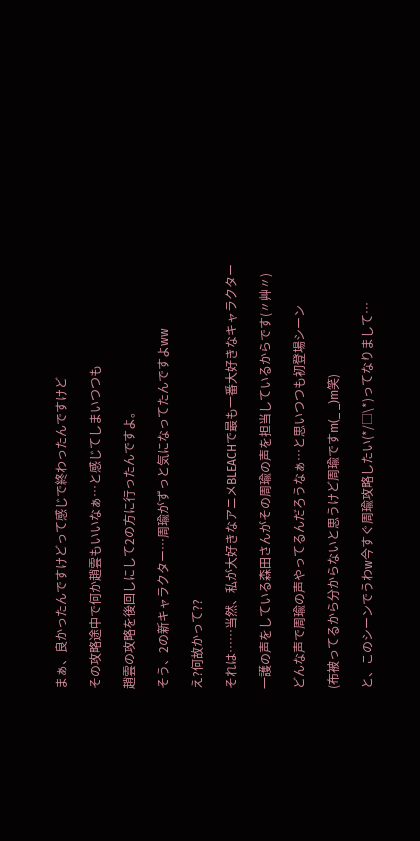まぁ、良かったんですけどって感じで終わったんですけど

その攻略途中で何か趙雲もいいなぁ…と感じてしまいつつも

趙雲の攻略を後回しにして2の方に行ったんですよ。

そう、2の新キャラクター…周瑜がずっと気になってたんですよww

え?何故かって??

それは……当然、私が大好きなアニメBLEACHで最も一番大好きなキャラクター

一護の声をしている森田さんがその周瑜の声を担当しているからです(〃艸〃)

どんな声で周瑜の声やってるんだろうなぁ…と思いつつも初登場シーン

(布被ってるから分からないと思うけど周瑜ですm(_ _)m笑)

と、このシーンでうわw今すぐ周瑜攻略したい(*/□\*)ってなりまして…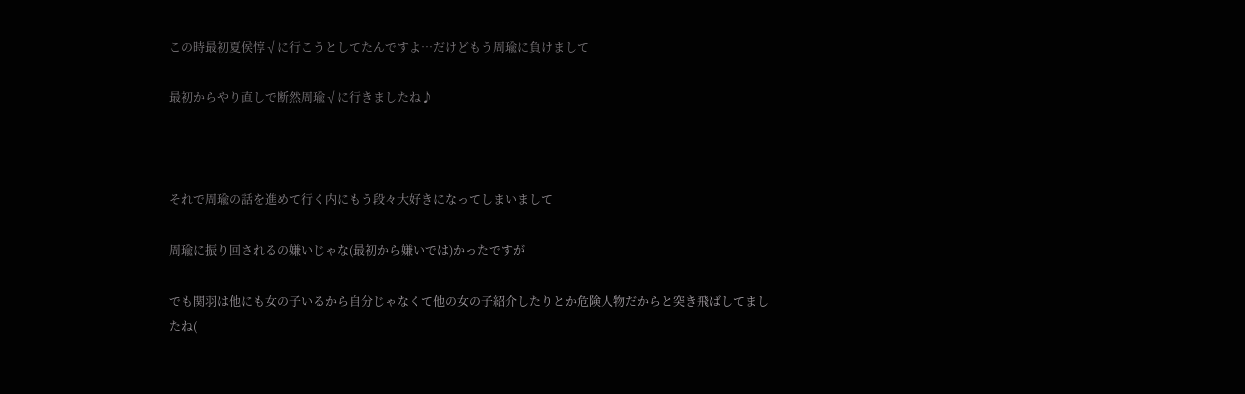この時最初夏侯惇√に行こうとしてたんですよ…だけどもう周瑜に負けまして

最初からやり直しで断然周瑜√に行きましたね♪



それで周瑜の話を進めて行く内にもう段々大好きになってしまいまして

周瑜に振り回されるの嫌いじゃな(最初から嫌いでは)かったですが

でも関羽は他にも女の子いるから自分じゃなくて他の女の子紹介したりとか危険人物だからと突き飛ばしてましたね(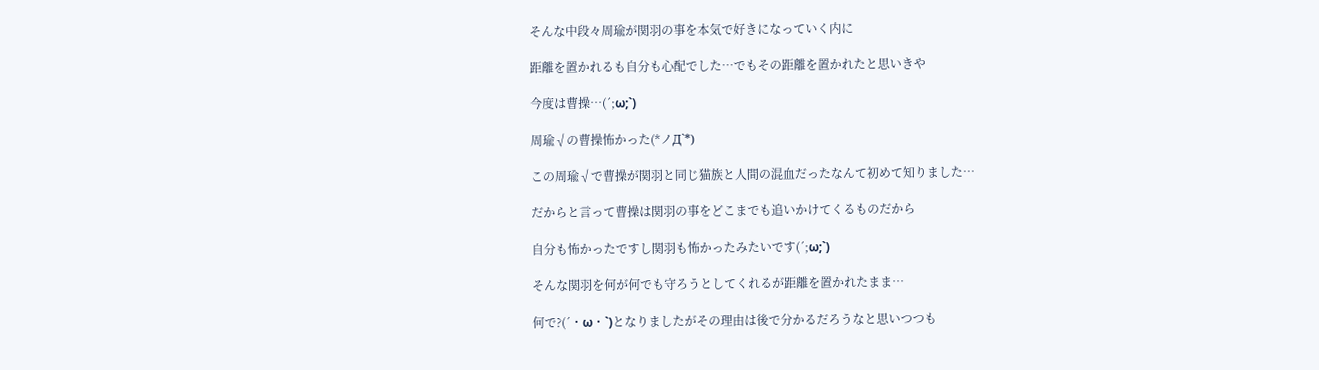そんな中段々周瑜が関羽の事を本気で好きになっていく内に

距離を置かれるも自分も心配でした…でもその距離を置かれたと思いきや

今度は曹操…(´;ω;`)

周瑜√の曹操怖かった(*ノД`*)

この周瑜√で曹操が関羽と同じ猫族と人間の混血だったなんて初めて知りました…

だからと言って曹操は関羽の事をどこまでも追いかけてくるものだから

自分も怖かったですし関羽も怖かったみたいです(´;ω;`)

そんな関羽を何が何でも守ろうとしてくれるが距離を置かれたまま…

何で?(´・ω・`)となりましたがその理由は後で分かるだろうなと思いつつも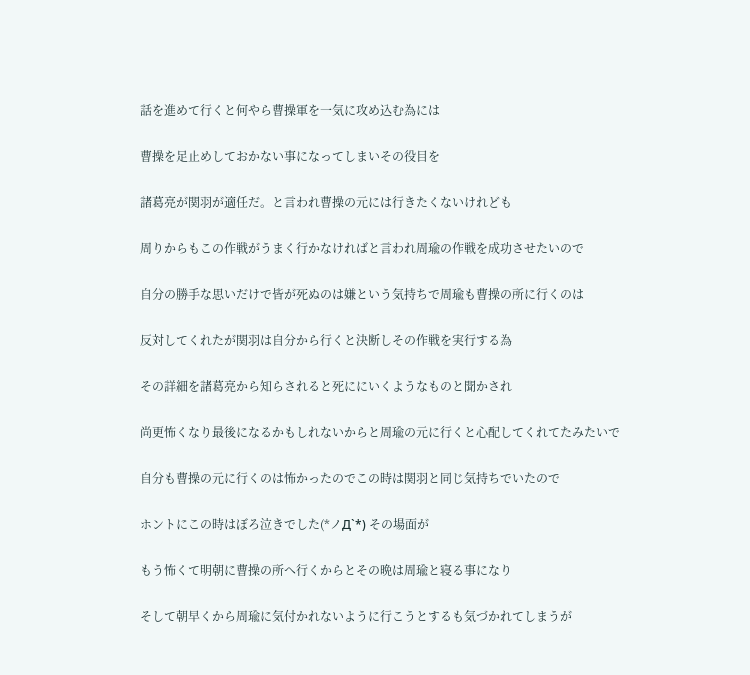話を進めて行くと何やら曹操軍を一気に攻め込む為には

曹操を足止めしておかない事になってしまいその役目を

諸葛亮が関羽が適任だ。と言われ曹操の元には行きたくないけれども

周りからもこの作戦がうまく行かなければと言われ周瑜の作戦を成功させたいので

自分の勝手な思いだけで皆が死ぬのは嫌という気持ちで周瑜も曹操の所に行くのは

反対してくれたが関羽は自分から行くと決断しその作戦を実行する為

その詳細を諸葛亮から知らされると死ににいくようなものと聞かされ

尚更怖くなり最後になるかもしれないからと周瑜の元に行くと心配してくれてたみたいで

自分も曹操の元に行くのは怖かったのでこの時は関羽と同じ気持ちでいたので

ホントにこの時はぼろ泣きでした(*ノД`*) その場面が

もう怖くて明朝に曹操の所へ行くからとその晩は周瑜と寝る事になり

そして朝早くから周瑜に気付かれないように行こうとするも気づかれてしまうが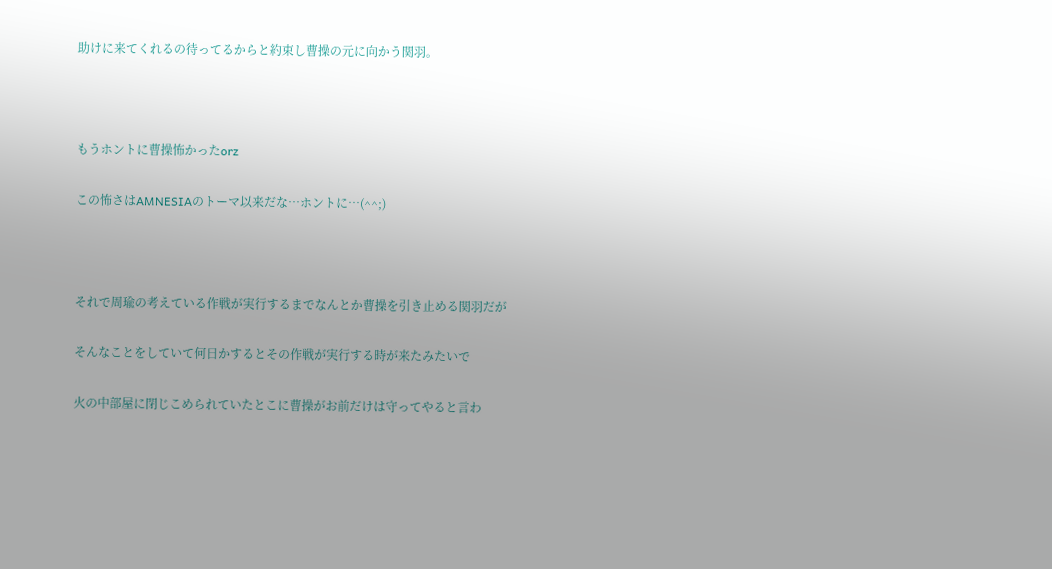助けに来てくれるの待ってるからと約束し曹操の元に向かう関羽。



もうホントに曹操怖かったorz

この怖さはAMNESIAのトーマ以来だな…ホントに…(^^;)



それで周瑜の考えている作戦が実行するまでなんとか曹操を引き止める関羽だが

そんなことをしていて何日かするとその作戦が実行する時が来たみたいで

火の中部屋に閉じこめられていたとこに曹操がお前だけは守ってやると言わ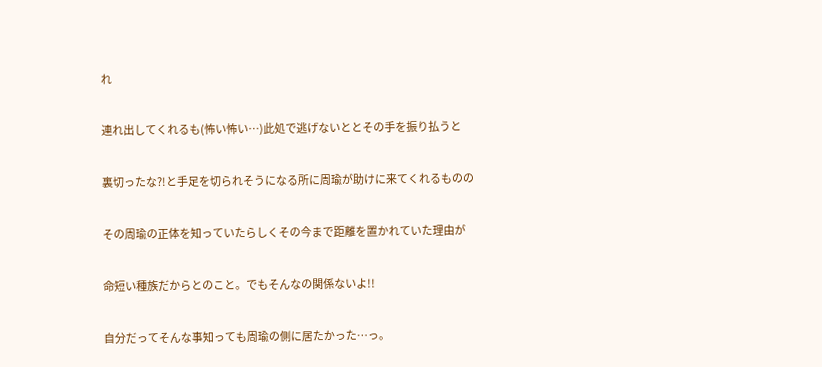れ

連れ出してくれるも(怖い怖い…)此処で逃げないととその手を振り払うと

裏切ったな?!と手足を切られそうになる所に周瑜が助けに来てくれるものの

その周瑜の正体を知っていたらしくその今まで距離を置かれていた理由が

命短い種族だからとのこと。でもそんなの関係ないよ!!

自分だってそんな事知っても周瑜の側に居たかった…っ。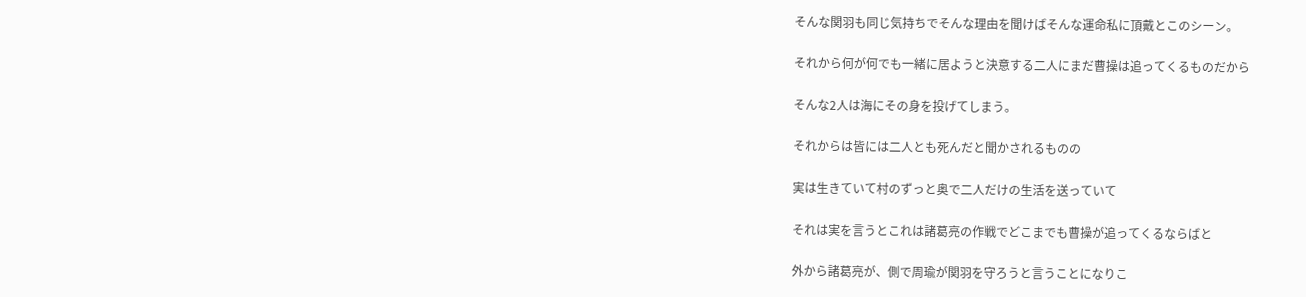そんな関羽も同じ気持ちでそんな理由を聞けばそんな運命私に頂戴とこのシーン。

それから何が何でも一緒に居ようと決意する二人にまだ曹操は追ってくるものだから

そんな2人は海にその身を投げてしまう。

それからは皆には二人とも死んだと聞かされるものの

実は生きていて村のずっと奥で二人だけの生活を送っていて

それは実を言うとこれは諸葛亮の作戦でどこまでも曹操が追ってくるならばと

外から諸葛亮が、側で周瑜が関羽を守ろうと言うことになりこ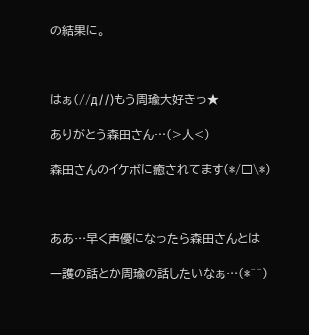の結果に。



はぁ(//д//)もう周瑜大好きっ★

ありがとう森田さん…(>人<)

森田さんのイケボに癒されてます(*/□\*)



ああ…早く声優になったら森田さんとは

一護の話とか周瑜の話したいなぁ…(*^^)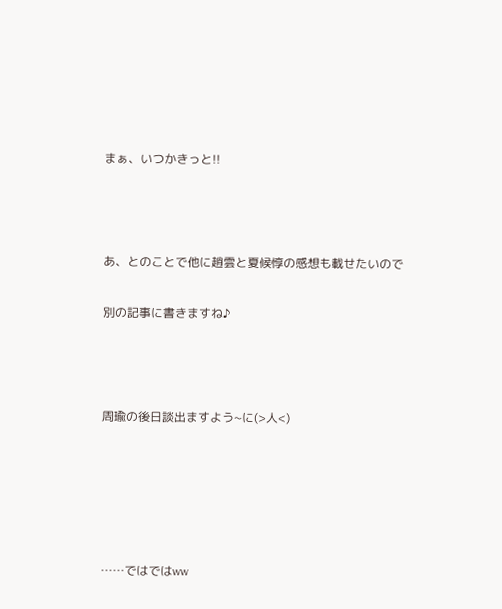まぁ、いつかきっと!!



あ、とのことで他に趙雲と夏候惇の感想も載せたいので

別の記事に書きますね♪



周瑜の後日談出ますよう~に(>人<)





……ではではww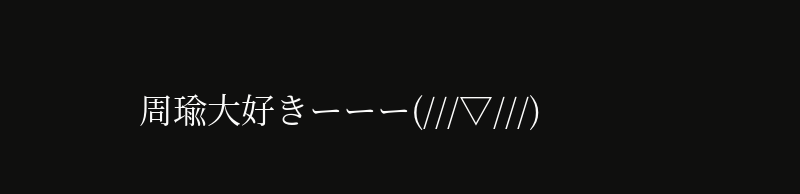周瑜大好きーーー(///▽///)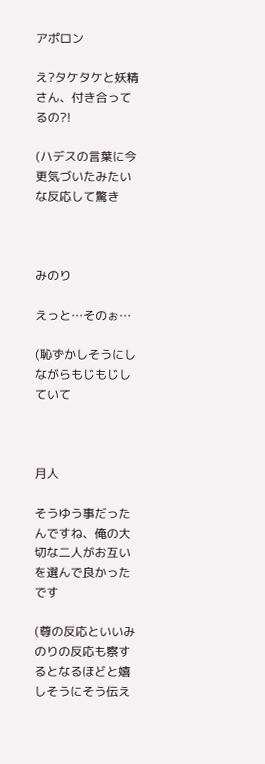アポロン

え?タケタケと妖精さん、付き合ってるの?!

(ハデスの言葉に今更気づいたみたいな反応して驚き



みのり

えっと…そのぉ…

(恥ずかしそうにしながらもじもじしていて



月人

そうゆう事だったんですね、俺の大切な二人がお互いを選んで良かったです

(尊の反応といいみのりの反応も察するとなるほどと嬉しそうにそう伝え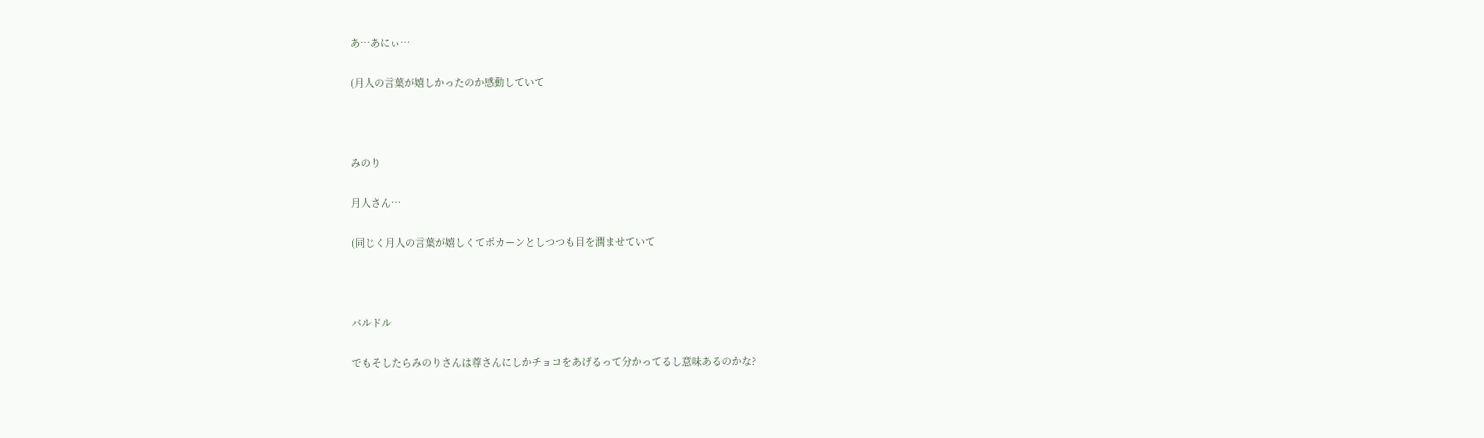あ…あにぃ…

(月人の言葉が嬉しかったのか感動していて



みのり

月人さん…

(同じく月人の言葉が嬉しくてポカーンとしつつも目を潤ませていて



バルドル

でもそしたらみのりさんは尊さんにしかチョコをあげるって分かってるし意味あるのかな?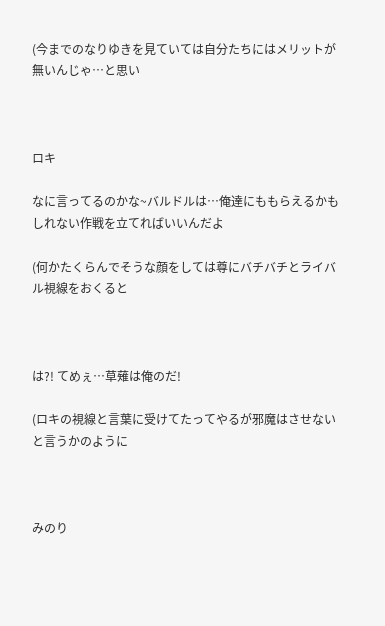(今までのなりゆきを見ていては自分たちにはメリットが無いんじゃ…と思い



ロキ

なに言ってるのかな~バルドルは…俺達にももらえるかもしれない作戦を立てればいいんだよ

(何かたくらんでそうな顔をしては尊にバチバチとライバル視線をおくると



は?! てめぇ…草薙は俺のだ!

(ロキの視線と言葉に受けてたってやるが邪魔はさせないと言うかのように



みのり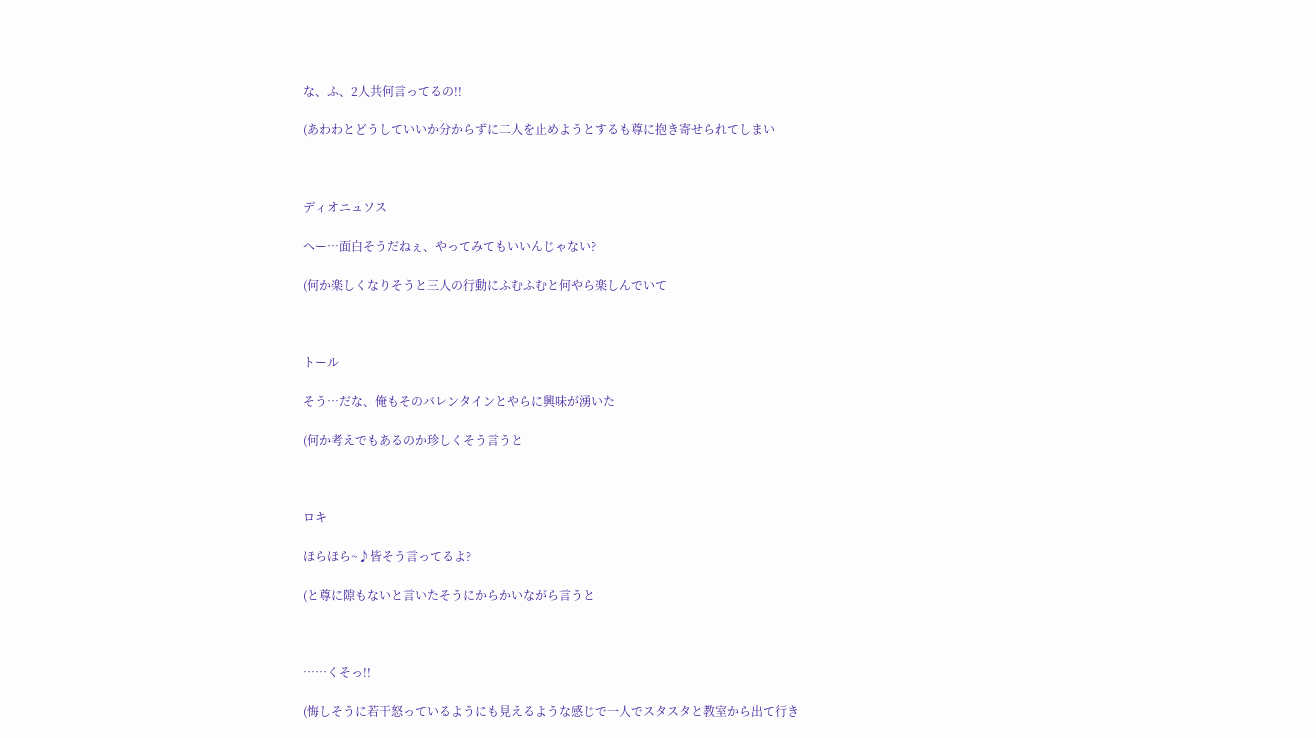な、ふ、2人共何言ってるの!!

(あわわとどうしていいか分からずに二人を止めようとするも尊に抱き寄せられてしまい



ディオニュソス

へー…面白そうだねぇ、やってみてもいいんじゃない?

(何か楽しくなりそうと三人の行動にふむふむと何やら楽しんでいて



トール

そう…だな、俺もそのバレンタインとやらに興味が湧いた

(何か考えでもあるのか珍しくそう言うと



ロキ

ほらほら~♪皆そう言ってるよ?

(と尊に隙もないと言いたそうにからかいながら言うと



……くそっ!!

(悔しそうに若干怒っているようにも見えるような感じで一人でスタスタと教室から出て行き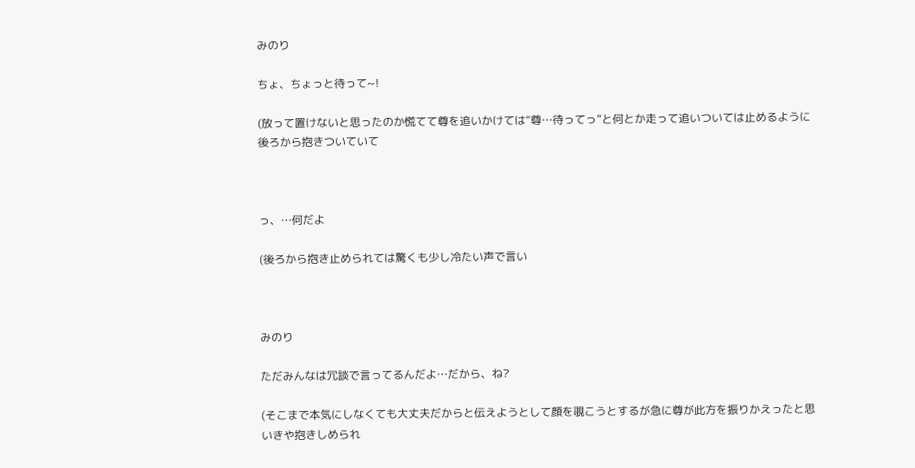みのり

ちょ、ちょっと待って~!

(放って置けないと思ったのか慌てて尊を追いかけては“尊…待ってっ”と何とか走って追いついては止めるように後ろから抱きついていて



っ、…何だよ

(後ろから抱き止められては驚くも少し冷たい声で言い



みのり

ただみんなは冗談で言ってるんだよ…だから、ね?

(そこまで本気にしなくても大丈夫だからと伝えようとして顔を覗こうとするが急に尊が此方を振りかえったと思いきや抱きしめられ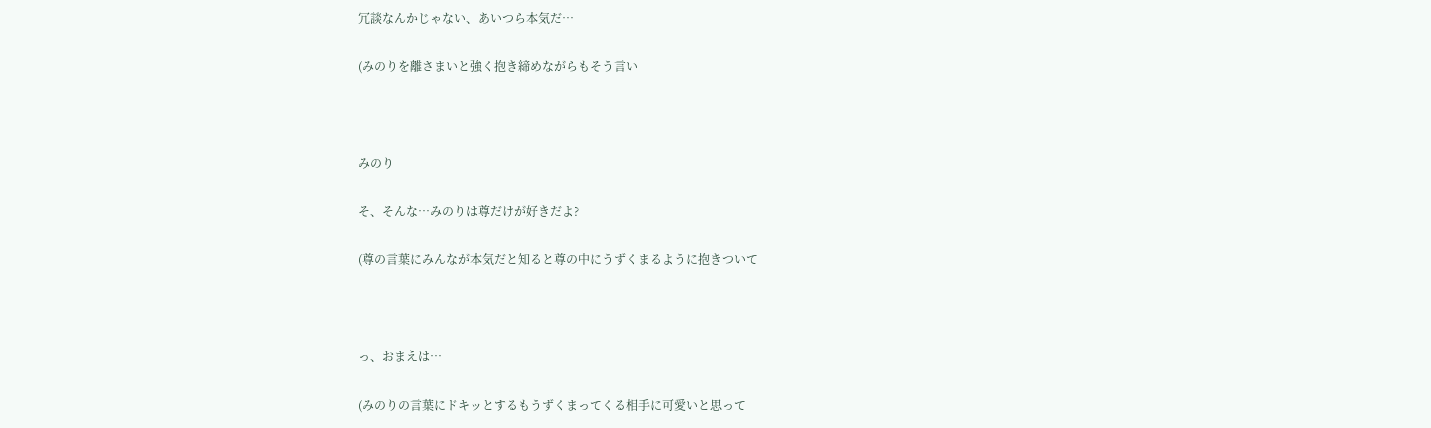冗談なんかじゃない、あいつら本気だ…

(みのりを離さまいと強く抱き締めながらもそう言い



みのり

そ、そんな…みのりは尊だけが好きだよ?

(尊の言葉にみんなが本気だと知ると尊の中にうずくまるように抱きついて



っ、おまえは…

(みのりの言葉にドキッとするもうずくまってくる相手に可愛いと思って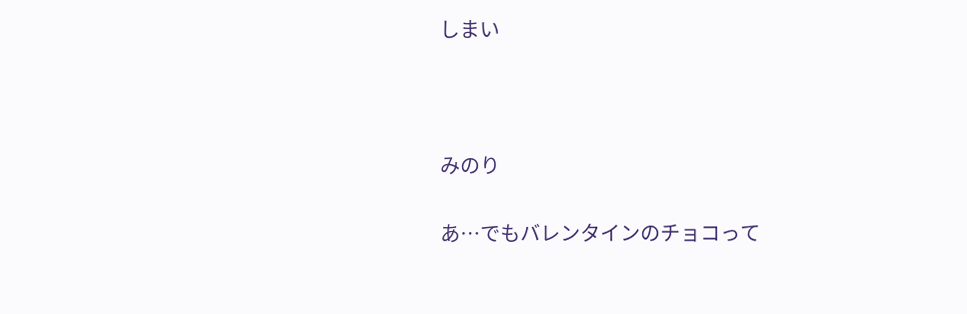しまい



みのり

あ…でもバレンタインのチョコって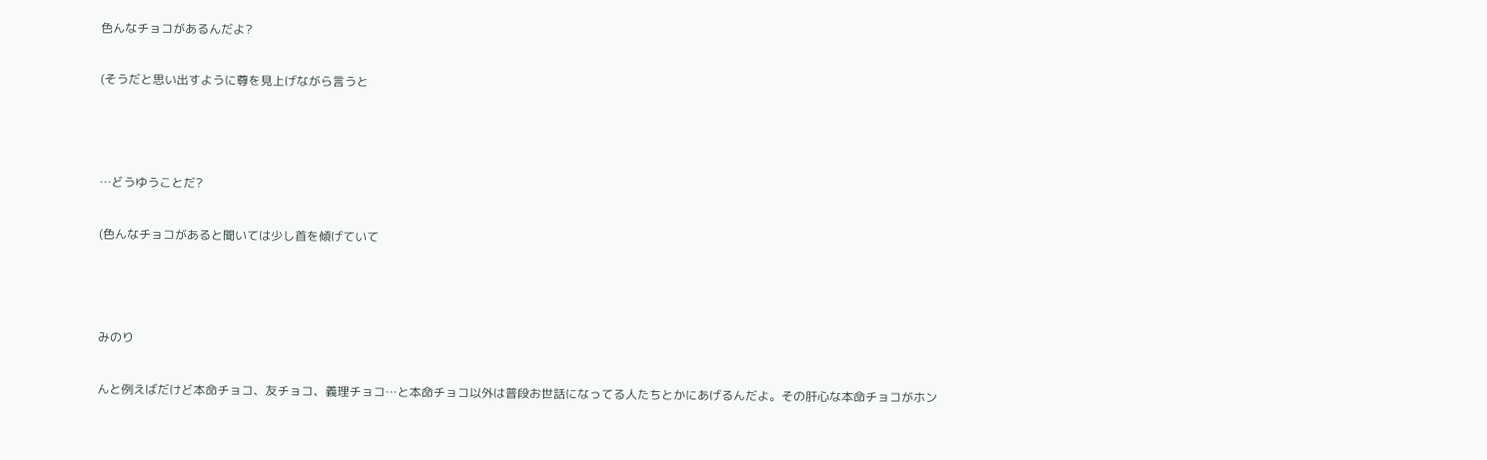色んなチョコがあるんだよ?

(そうだと思い出すように尊を見上げながら言うと



…どうゆうことだ?

(色んなチョコがあると聞いては少し首を傾げていて



みのり

んと例えばだけど本命チョコ、友チョコ、義理チョコ…と本命チョコ以外は普段お世話になってる人たちとかにあげるんだよ。その肝心な本命チョコがホン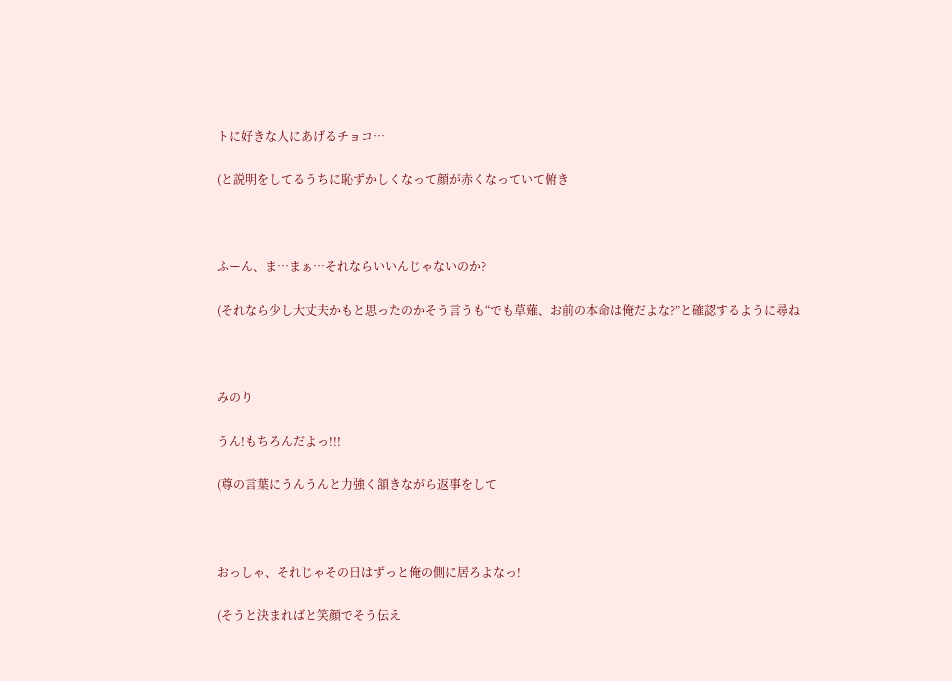トに好きな人にあげるチョコ…

(と説明をしてるうちに恥ずかしくなって顔が赤くなっていて俯き



ふーん、ま…まぁ…それならいいんじゃないのか?

(それなら少し大丈夫かもと思ったのかそう言うも“でも草薙、お前の本命は俺だよな?”と確認するように尋ね



みのり

うん!もちろんだよっ!!!

(尊の言葉にうんうんと力強く頷きながら返事をして



おっしゃ、それじゃその日はずっと俺の側に居ろよなっ!

(そうと決まればと笑顔でそう伝え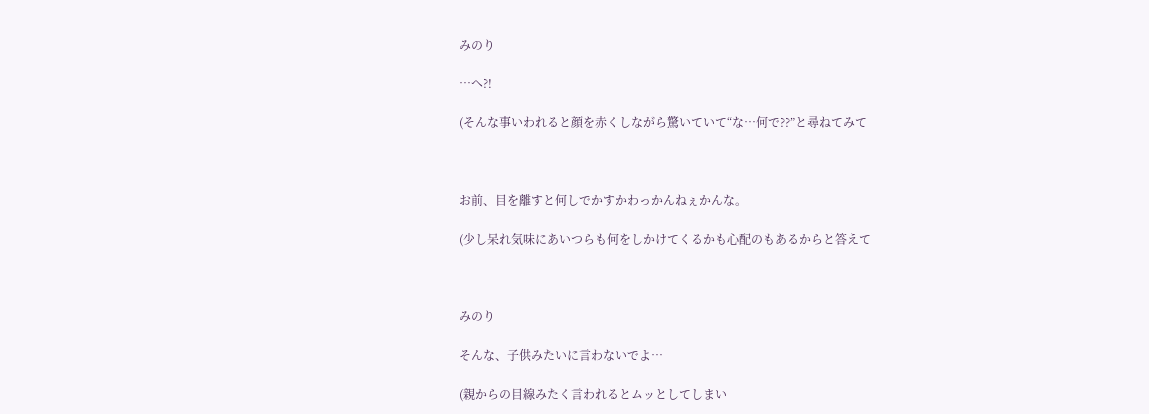みのり

…へ?!

(そんな事いわれると顔を赤くしながら驚いていて“な…何で??”と尋ねてみて



お前、目を離すと何しでかすかわっかんねぇかんな。

(少し呆れ気味にあいつらも何をしかけてくるかも心配のもあるからと答えて



みのり

そんな、子供みたいに言わないでよ…

(親からの目線みたく言われるとムッとしてしまい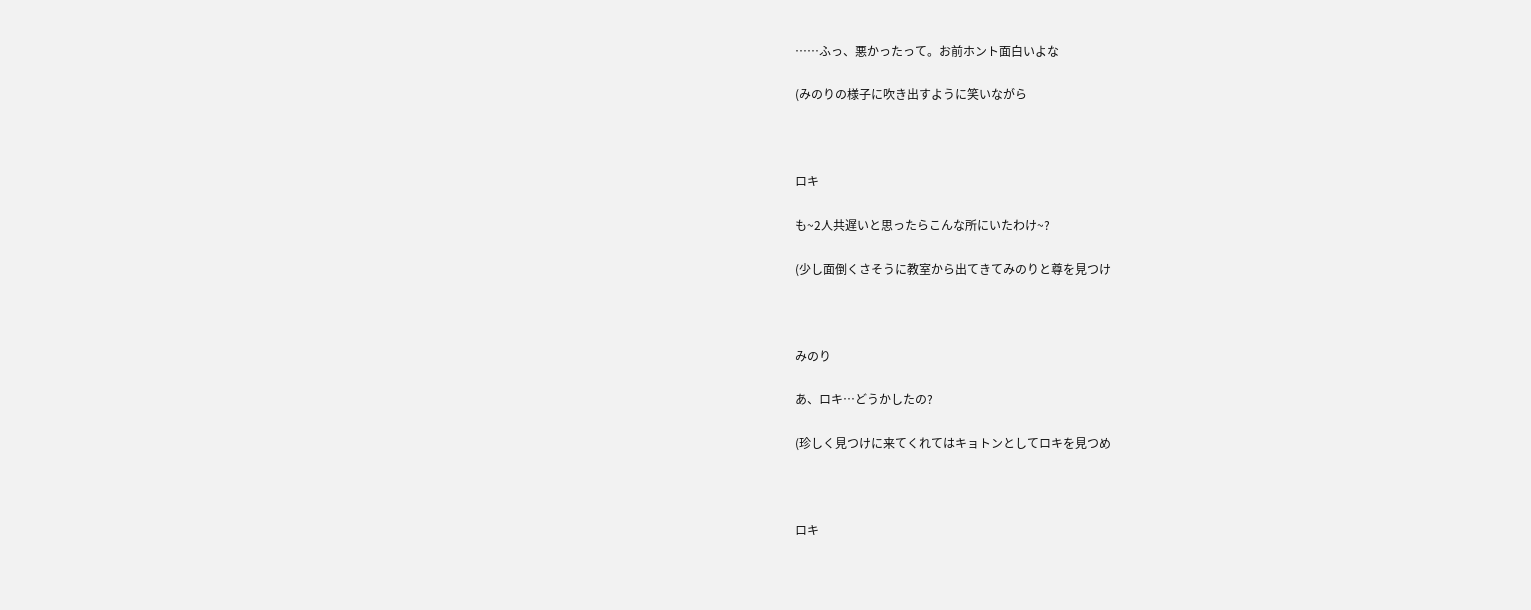……ふっ、悪かったって。お前ホント面白いよな

(みのりの様子に吹き出すように笑いながら



ロキ

も~2人共遅いと思ったらこんな所にいたわけ~?

(少し面倒くさそうに教室から出てきてみのりと尊を見つけ



みのり

あ、ロキ…どうかしたの?

(珍しく見つけに来てくれてはキョトンとしてロキを見つめ



ロキ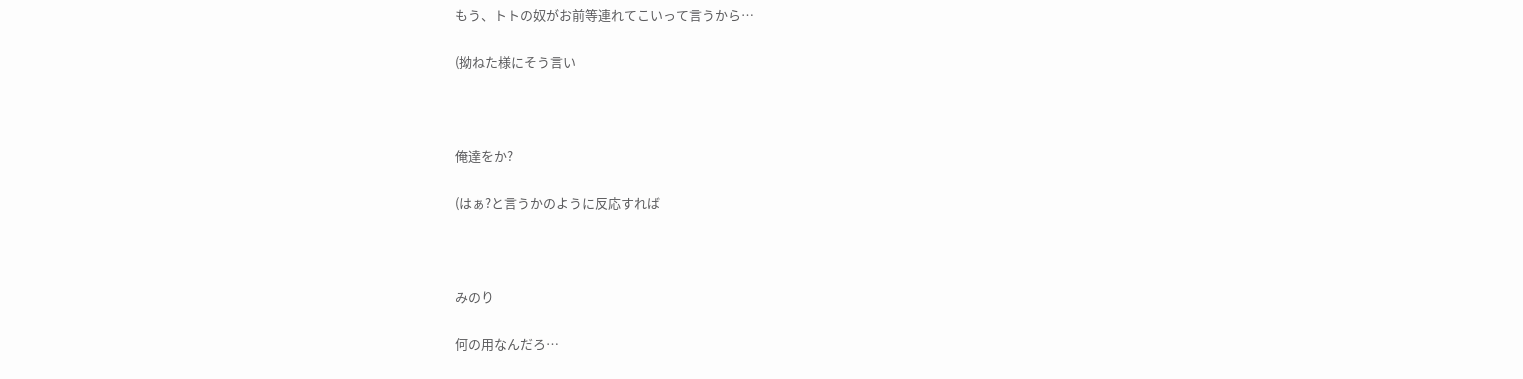もう、トトの奴がお前等連れてこいって言うから…

(拗ねた様にそう言い



俺達をか?

(はぁ?と言うかのように反応すれば



みのり

何の用なんだろ…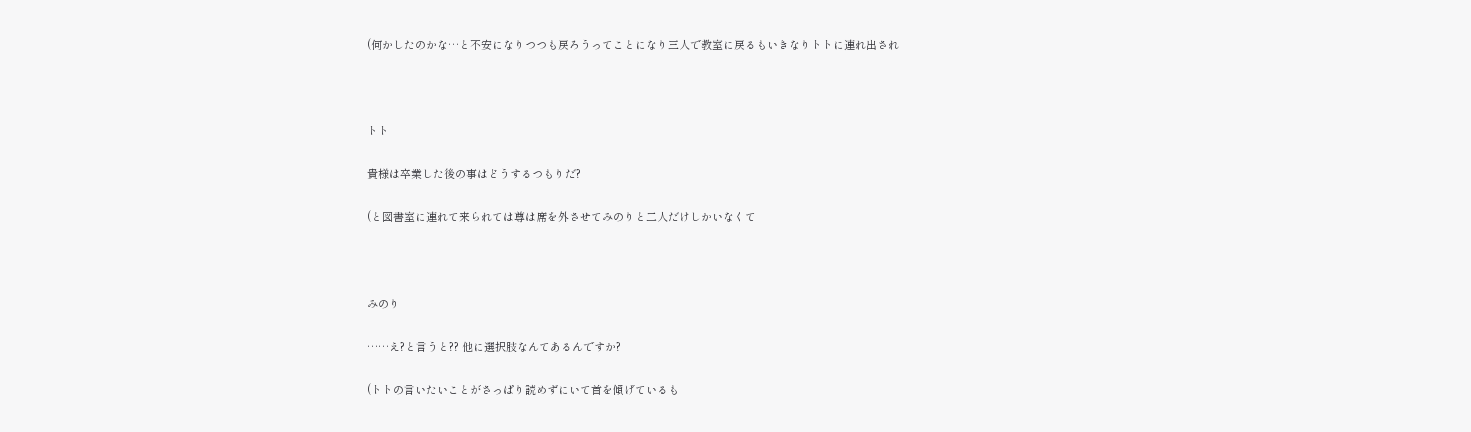(何かしたのかな…と不安になりつつも戻ろうってことになり三人で教室に戻るもいきなりトトに連れ出され



トト

貴様は卒業した後の事はどうするつもりだ?

(と図書室に連れて来られては尊は席を外させてみのりと二人だけしかいなくて



みのり

……え?と言うと?? 他に選択肢なんてあるんですか?

(トトの言いたいことがさっぱり読めずにいて首を傾げているも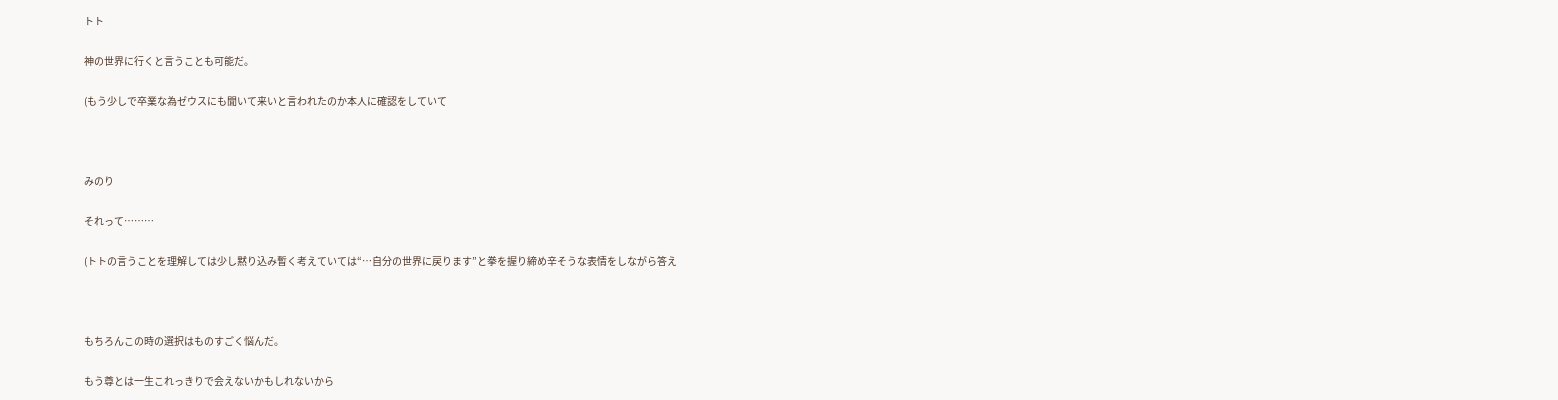トト

神の世界に行くと言うことも可能だ。

(もう少しで卒業な為ゼウスにも聞いて来いと言われたのか本人に確認をしていて



みのり

それって………

(トトの言うことを理解しては少し黙り込み暫く考えていては“…自分の世界に戻ります”と拳を握り締め辛そうな表情をしながら答え



もちろんこの時の選択はものすごく悩んだ。

もう尊とは一生これっきりで会えないかもしれないから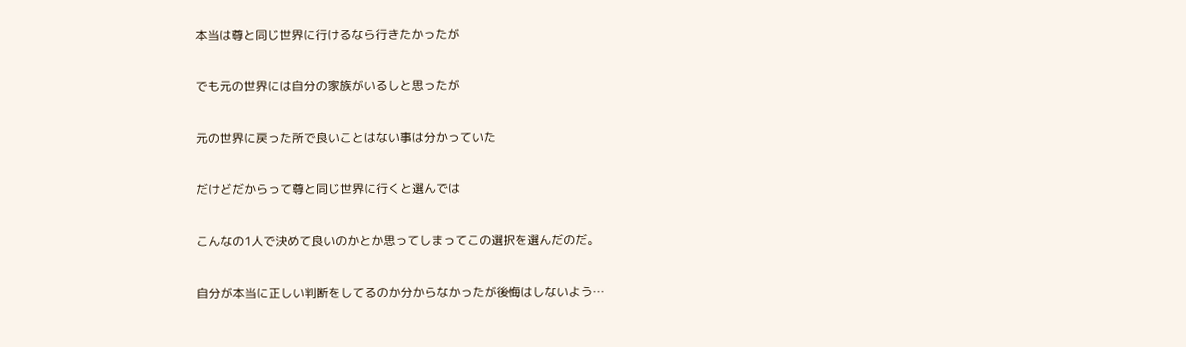本当は尊と同じ世界に行けるなら行きたかったが

でも元の世界には自分の家族がいるしと思ったが

元の世界に戻った所で良いことはない事は分かっていた

だけどだからって尊と同じ世界に行くと選んでは

こんなの1人で決めて良いのかとか思ってしまってこの選択を選んだのだ。

自分が本当に正しい判断をしてるのか分からなかったが後悔はしないよう…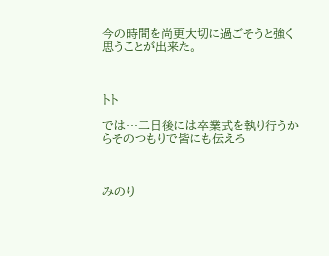今の時間を尚更大切に過ごそうと強く思うことが出来た。



トト

では…二日後には卒業式を執り行うからそのつもりで皆にも伝えろ



みのり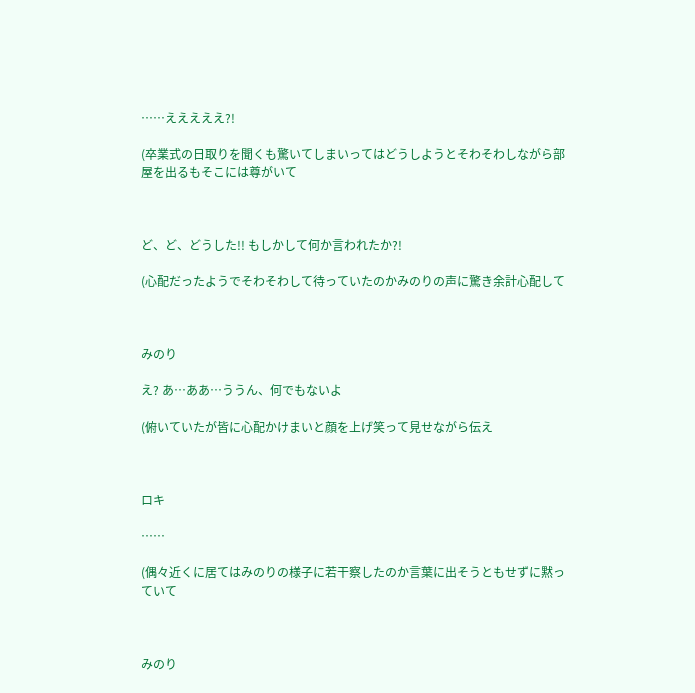……えええええ?!

(卒業式の日取りを聞くも驚いてしまいってはどうしようとそわそわしながら部屋を出るもそこには尊がいて



ど、ど、どうした!! もしかして何か言われたか?!

(心配だったようでそわそわして待っていたのかみのりの声に驚き余計心配して



みのり

え? あ…ああ…ううん、何でもないよ

(俯いていたが皆に心配かけまいと顔を上げ笑って見せながら伝え



ロキ

……

(偶々近くに居てはみのりの様子に若干察したのか言葉に出そうともせずに黙っていて



みのり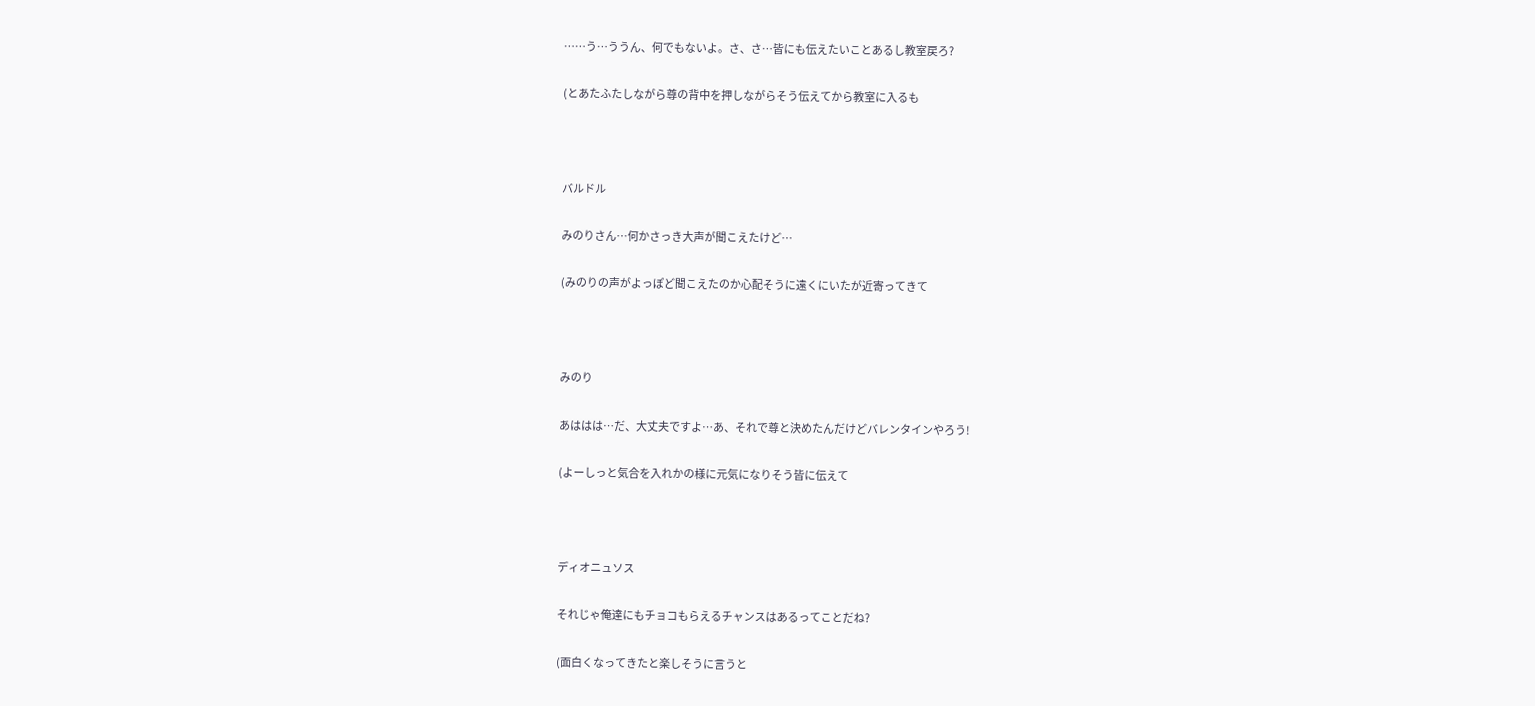……う…ううん、何でもないよ。さ、さ…皆にも伝えたいことあるし教室戻ろ?

(とあたふたしながら尊の背中を押しながらそう伝えてから教室に入るも



バルドル

みのりさん…何かさっき大声が聞こえたけど…

(みのりの声がよっぽど聞こえたのか心配そうに遠くにいたが近寄ってきて



みのり

あははは…だ、大丈夫ですよ…あ、それで尊と決めたんだけどバレンタインやろう!

(よーしっと気合を入れかの様に元気になりそう皆に伝えて



ディオニュソス

それじゃ俺達にもチョコもらえるチャンスはあるってことだね?

(面白くなってきたと楽しそうに言うと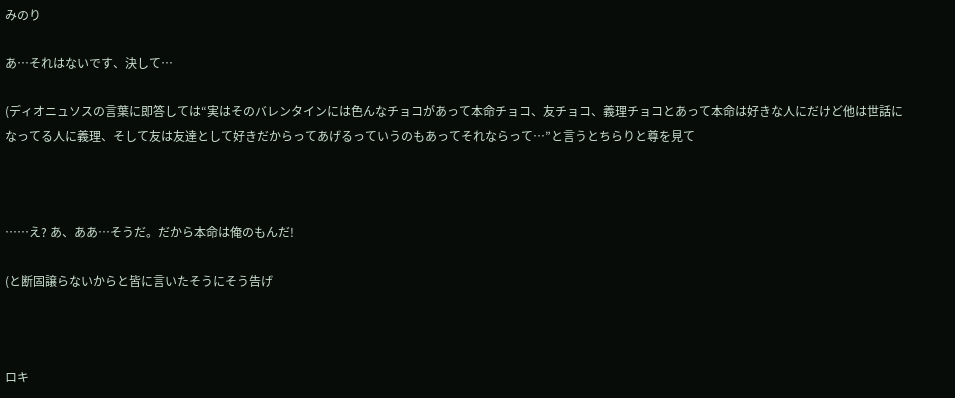みのり

あ…それはないです、決して…

(ディオニュソスの言葉に即答しては“実はそのバレンタインには色んなチョコがあって本命チョコ、友チョコ、義理チョコとあって本命は好きな人にだけど他は世話になってる人に義理、そして友は友達として好きだからってあげるっていうのもあってそれならって…”と言うとちらりと尊を見て



……え? あ、ああ…そうだ。だから本命は俺のもんだ!

(と断固譲らないからと皆に言いたそうにそう告げ



ロキ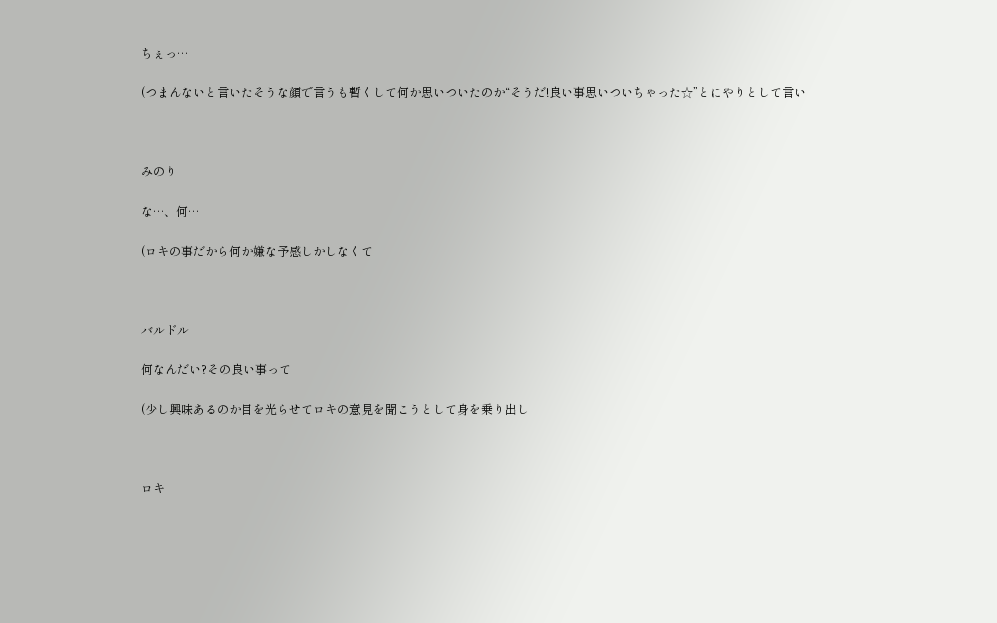ちぇっ…

(つまんないと言いたそうな顔で言うも暫くして何か思いついたのか“そうだ!良い事思いついちゃった☆”とにやりとして言い



みのり

な…、何…

(ロキの事だから何か嫌な予感しかしなくて



バルドル

何なんだい?その良い事って

(少し興味あるのか目を光らせてロキの意見を聞こうとして身を乗り出し



ロキ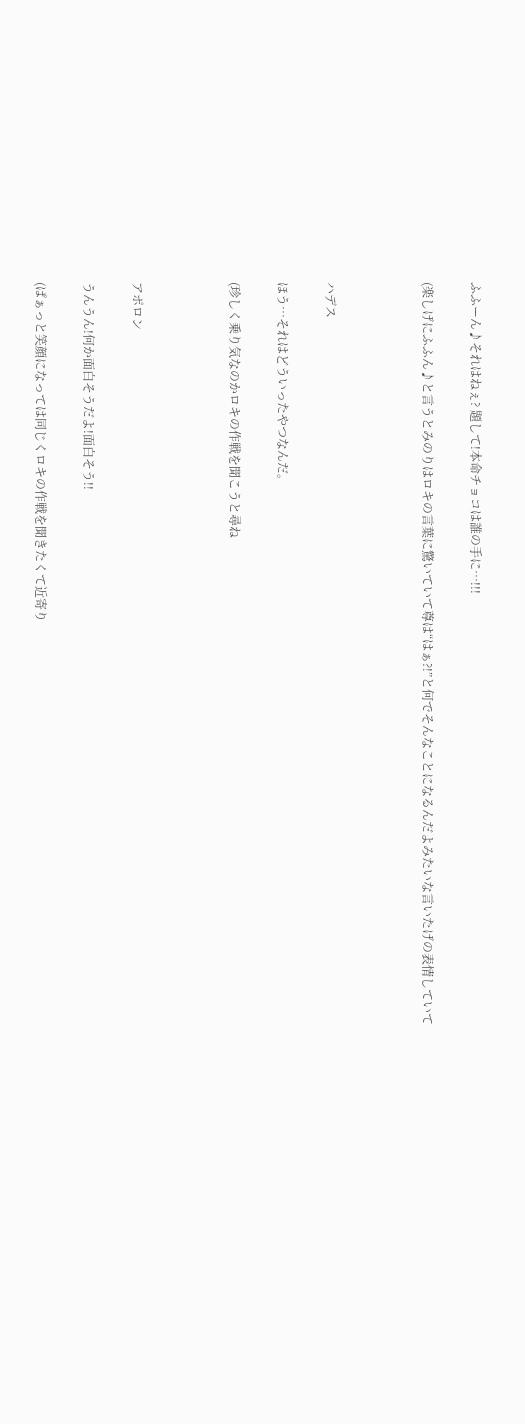ふふーん♪それはねぇ? 題して!本命チョコは誰の手に…!!!

(楽しげにふふん♪と言うとみのりはロキの言葉に驚いていて尊は“はぁ?!”と何でそんなことになるんだよみたいな言いたげの表情していて



ハデス

ほう…それはどういったやつなんだ。

(珍しく乗り気なのかロキの作戦を聞こうと尋ね



アポロン

うんうん!何か面白そうだよ!面白そう!!

(ぱぁっと笑顔になっては同じくロキの作戦を聞きたくて近寄り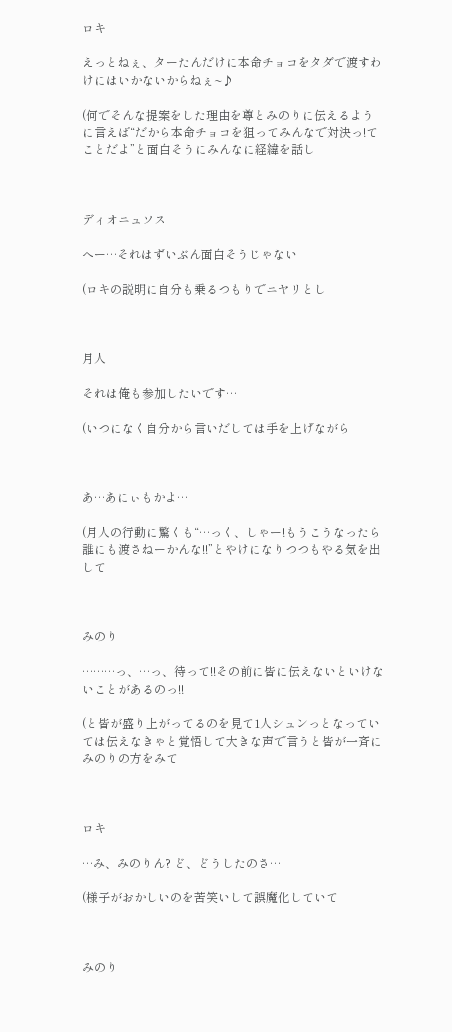ロキ

えっとねぇ、ターたんだけに本命チョコをタダで渡すわけにはいかないからねぇ~♪

(何でそんな提案をした理由を尊とみのりに伝えるように言えば“だから本命チョコを狙ってみんなで対決っ!てことだよ”と面白そうにみんなに経緯を話し



ディオニュソス

へー…それはずいぶん面白そうじゃない

(ロキの説明に自分も乗るつもりでニヤリとし



月人

それは俺も参加したいです…

(いつになく自分から言いだしては手を上げながら



あ…あにぃもかよ…

(月人の行動に驚くも“…っく、しゃー!もうこうなったら誰にも渡さねーかんな!!”とやけになりつつもやる気を出して



みのり

………っ、…っ、待って!!その前に皆に伝えないといけないことがあるのっ!!

(と皆が盛り上がってるのを見て1人シュンっとなっていては伝えなきゃと覚悟して大きな声で言うと皆が一斉にみのりの方をみて



ロキ

…み、みのりん? ど、どうしたのさ…

(様子がおかしいのを苦笑いして誤魔化していて



みのり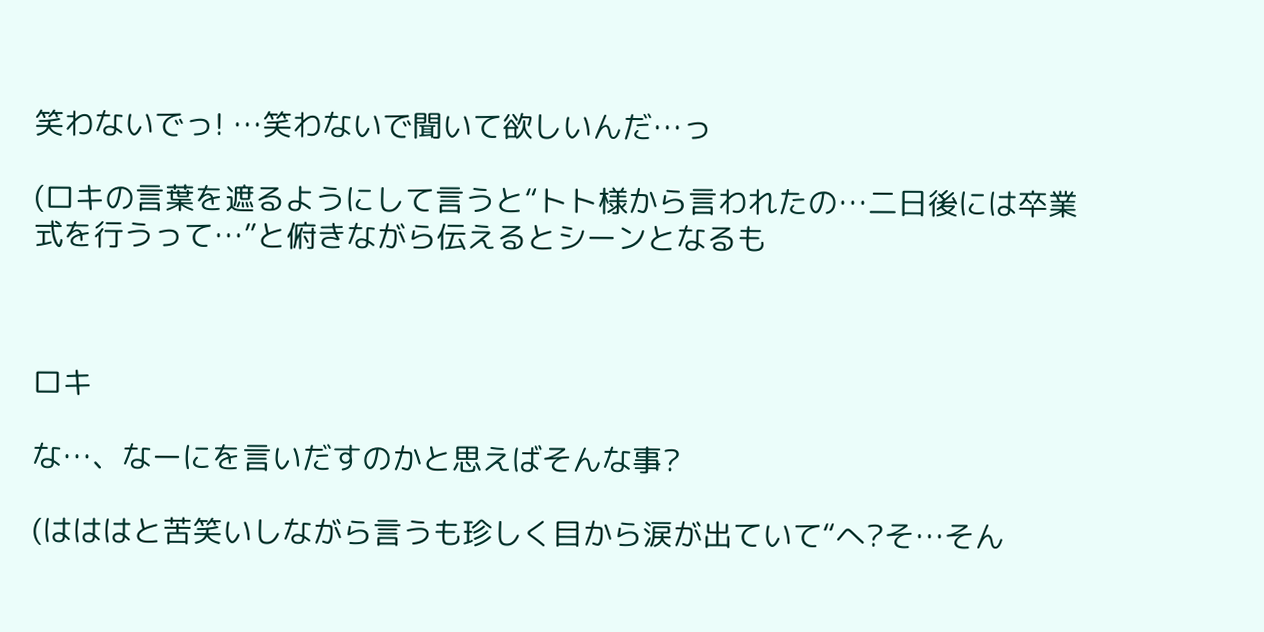笑わないでっ! …笑わないで聞いて欲しいんだ…っ

(ロキの言葉を遮るようにして言うと“トト様から言われたの…二日後には卒業式を行うって…”と俯きながら伝えるとシーンとなるも



ロキ

な…、なーにを言いだすのかと思えばそんな事?

(はははと苦笑いしながら言うも珍しく目から涙が出ていて“へ?そ…そん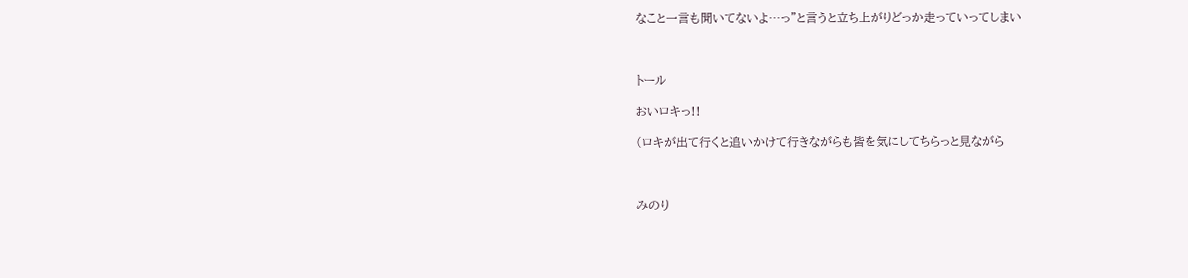なこと一言も聞いてないよ…っ”と言うと立ち上がりどっか走っていってしまい



トール

おいロキっ!!

(ロキが出て行くと追いかけて行きながらも皆を気にしてちらっと見ながら



みのり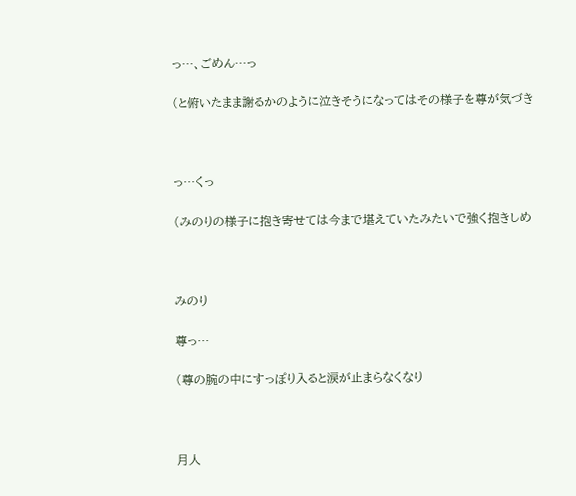っ…、ごめん…っ

(と俯いたまま謝るかのように泣きそうになってはその様子を尊が気づき



っ…くっ

(みのりの様子に抱き寄せては今まで堪えていたみたいで強く抱きしめ



みのり

尊っ…

(尊の腕の中にすっぽり入ると涙が止まらなくなり



月人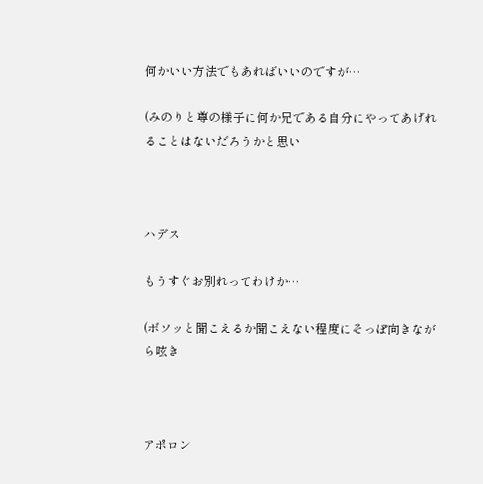何かいい方法でもあればいいのですが…

(みのりと尊の様子に何か兄である自分にやってあげれることはないだろうかと思い



ハデス

もうすぐお別れってわけか…

(ボソッと聞こえるか聞こえない程度にそっぽ向きながら呟き



アポロン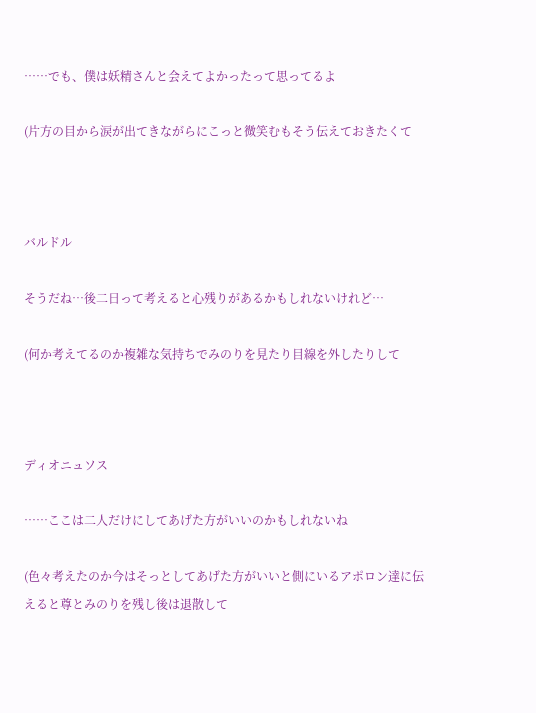……でも、僕は妖精さんと会えてよかったって思ってるよ

(片方の目から涙が出てきながらにこっと微笑むもそう伝えておきたくて



バルドル

そうだね…後二日って考えると心残りがあるかもしれないけれど…

(何か考えてるのか複雑な気持ちでみのりを見たり目線を外したりして



ディオニュソス

……ここは二人だけにしてあげた方がいいのかもしれないね

(色々考えたのか今はそっとしてあげた方がいいと側にいるアポロン達に伝えると尊とみのりを残し後は退散して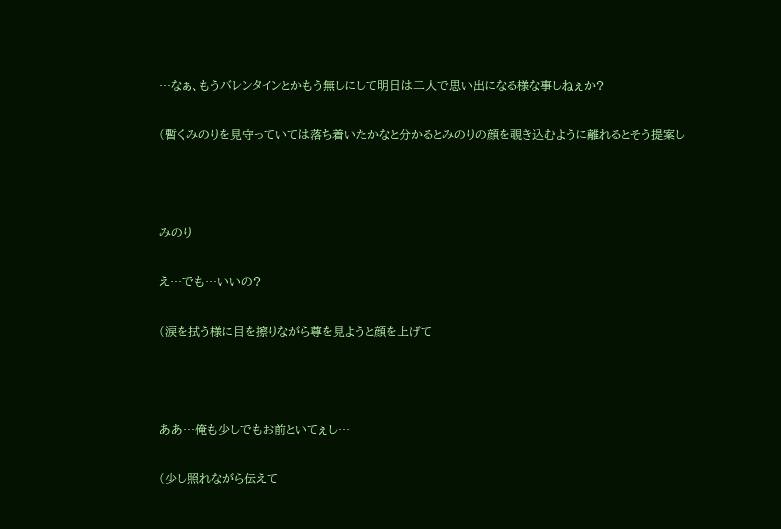…なぁ、もうバレンタインとかもう無しにして明日は二人で思い出になる様な事しねぇか?

(暫くみのりを見守っていては落ち着いたかなと分かるとみのりの顔を覗き込むように離れるとそう提案し



みのり

え…でも…いいの?

(涙を拭う様に目を擦りながら尊を見ようと顔を上げて



ああ…俺も少しでもお前といてぇし…

(少し照れながら伝えて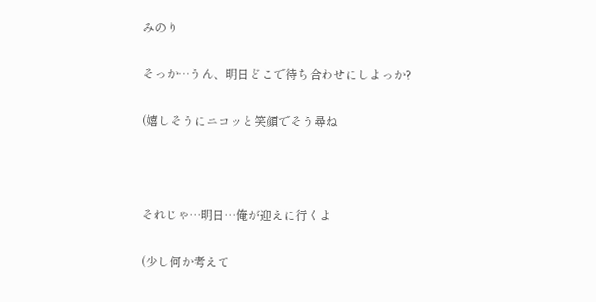みのり

そっか…うん、明日どこで待ち合わせにしよっか?

(嬉しそうにニコッと笑顔でそう尋ね



それじゃ…明日…俺が迎えに行くよ

(少し何か考えて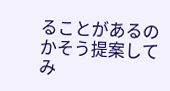ることがあるのかそう提案してみ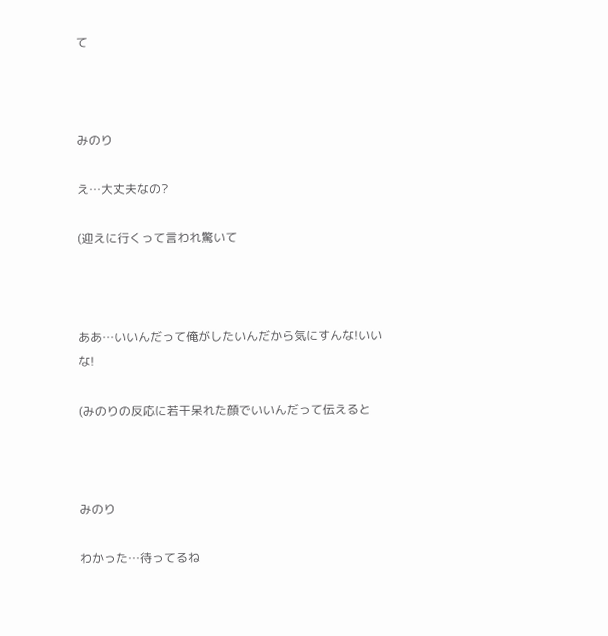て



みのり

え…大丈夫なの?

(迎えに行くって言われ驚いて



ああ…いいんだって俺がしたいんだから気にすんな!いいな!

(みのりの反応に若干呆れた顔でいいんだって伝えると



みのり

わかった…待ってるね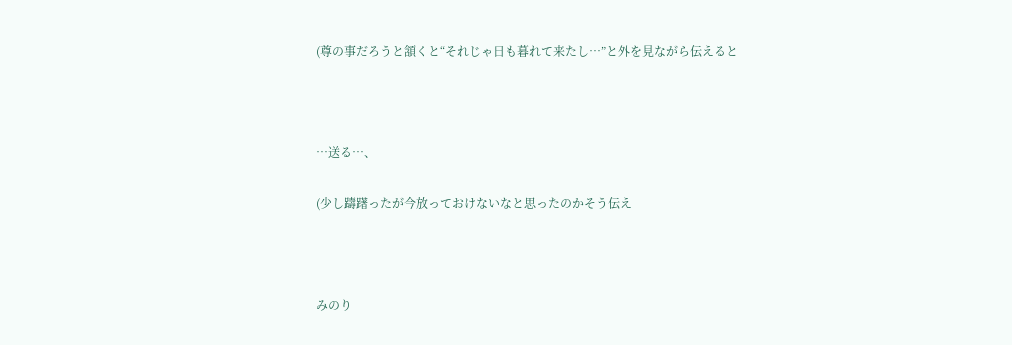(尊の事だろうと頷くと“それじゃ日も暮れて来たし…”と外を見ながら伝えると



…送る…、

(少し躊躇ったが今放っておけないなと思ったのかそう伝え



みのり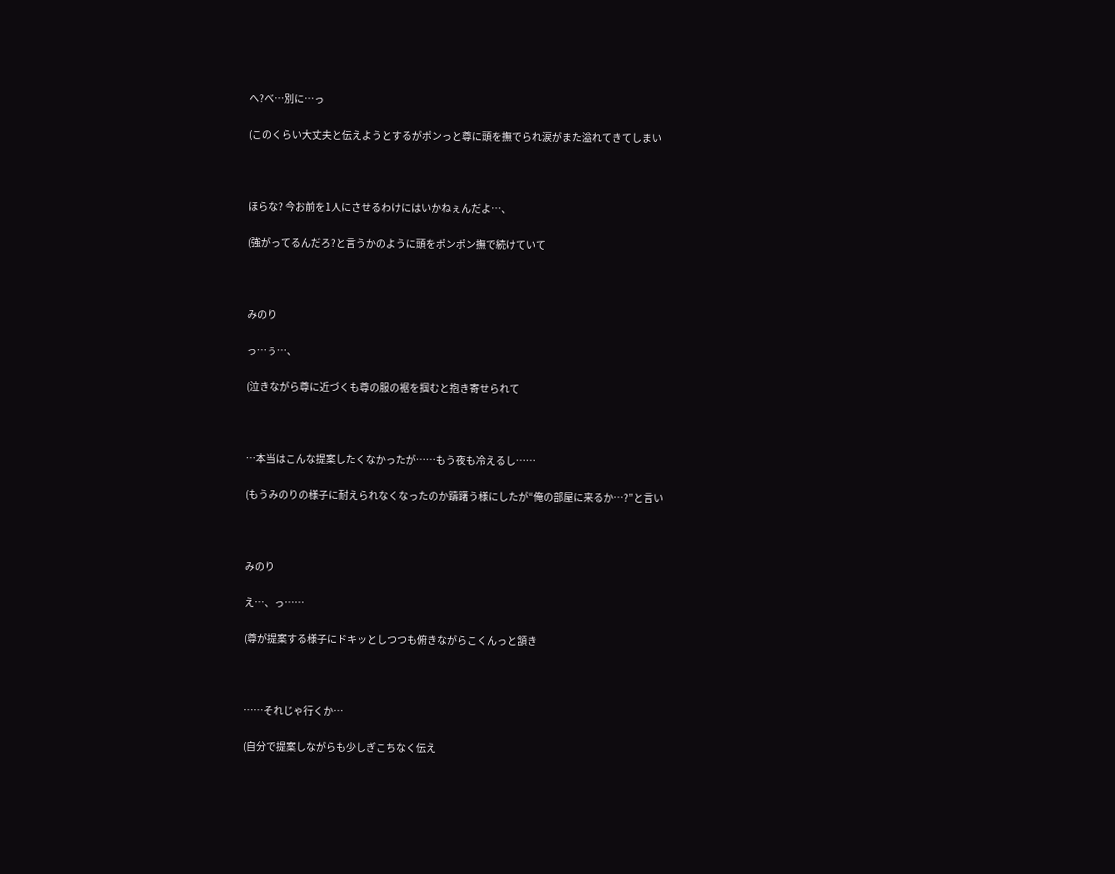へ?べ…別に…っ

(このくらい大丈夫と伝えようとするがポンっと尊に頭を撫でられ涙がまた溢れてきてしまい



ほらな? 今お前を1人にさせるわけにはいかねぇんだよ…、

(強がってるんだろ?と言うかのように頭をポンポン撫で続けていて



みのり

っ…ぅ…、

(泣きながら尊に近づくも尊の服の裾を掴むと抱き寄せられて



…本当はこんな提案したくなかったが……もう夜も冷えるし……

(もうみのりの様子に耐えられなくなったのか躊躇う様にしたが“俺の部屋に来るか…?”と言い



みのり

え…、っ……

(尊が提案する様子にドキッとしつつも俯きながらこくんっと頷き



……それじゃ行くか…

(自分で提案しながらも少しぎこちなく伝え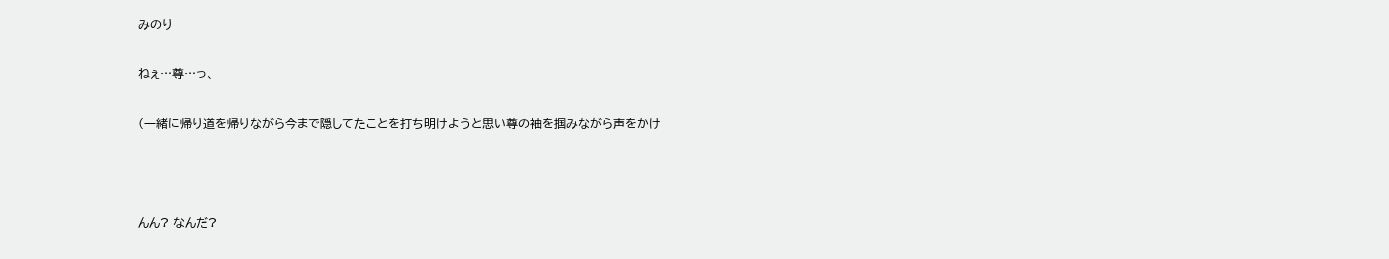みのり

ねぇ…尊…っ、

(一緒に帰り道を帰りながら今まで隠してたことを打ち明けようと思い尊の袖を掴みながら声をかけ



んん? なんだ?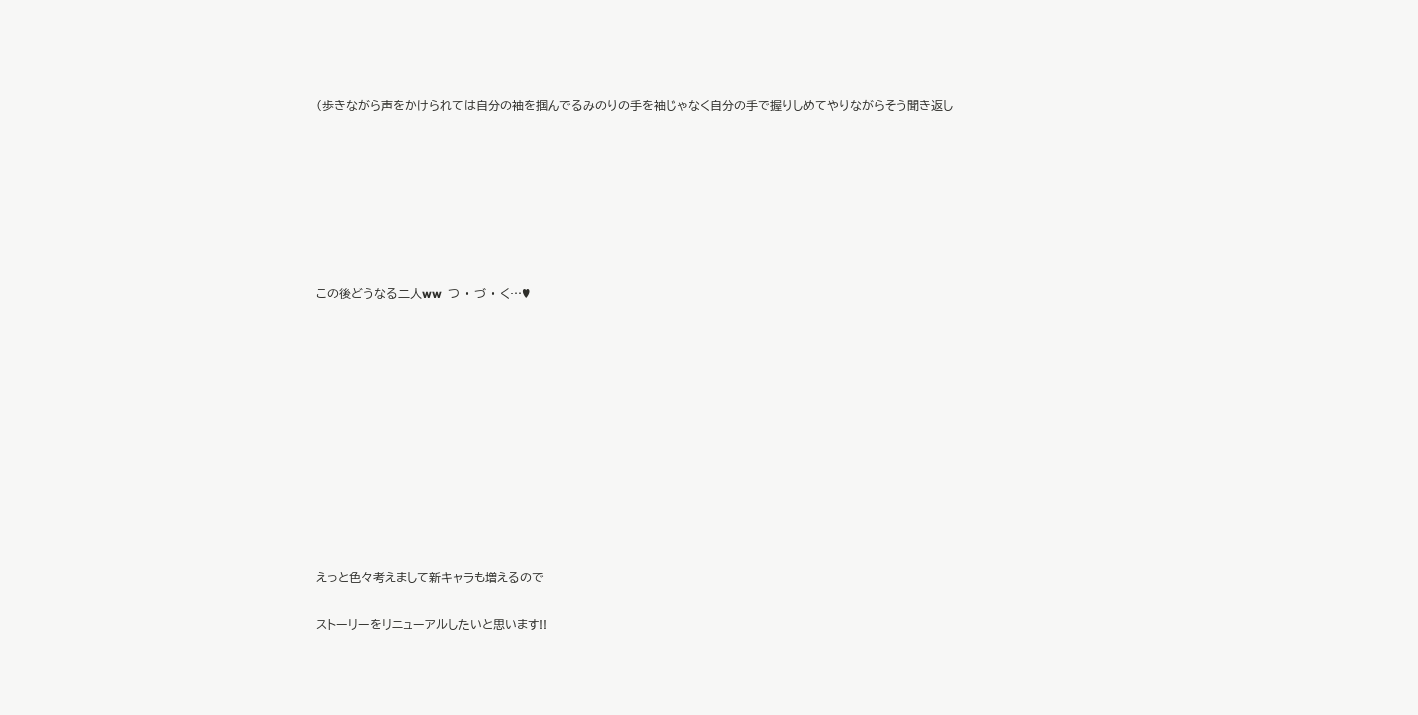(歩きながら声をかけられては自分の袖を掴んでるみのりの手を袖じゃなく自分の手で握りしめてやりながらそう聞き返し







この後どうなる二人ww  つ ・ づ ・ く…♥











えっと色々考えまして新キャラも増えるので

ストーリーをリニューアルしたいと思います!!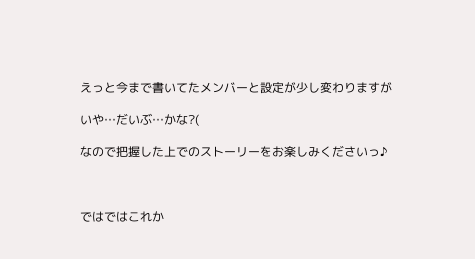えっと今まで書いてたメンバーと設定が少し変わりますが

いや…だいぶ…かな?(

なので把握した上でのストーリーをお楽しみくださいっ♪



ではではこれか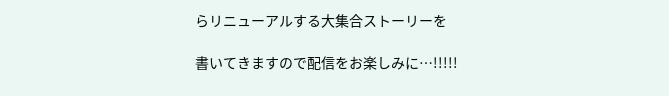らリニューアルする大集合ストーリーを

書いてきますので配信をお楽しみに…!!!!!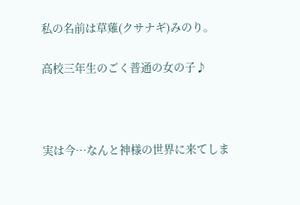私の名前は草薙(クサナギ)みのり。

高校三年生のごく普通の女の子♪



実は今…なんと神様の世界に来てしま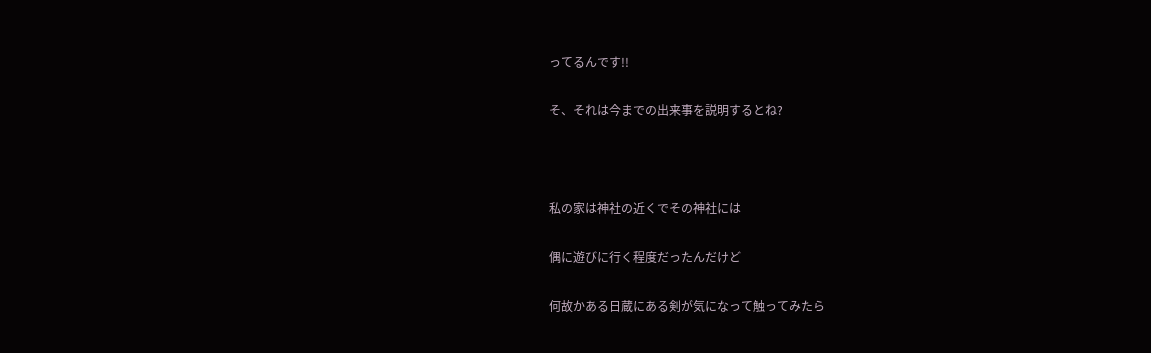ってるんです!!

そ、それは今までの出来事を説明するとね?



私の家は神社の近くでその神社には

偶に遊びに行く程度だったんだけど

何故かある日蔵にある剣が気になって触ってみたら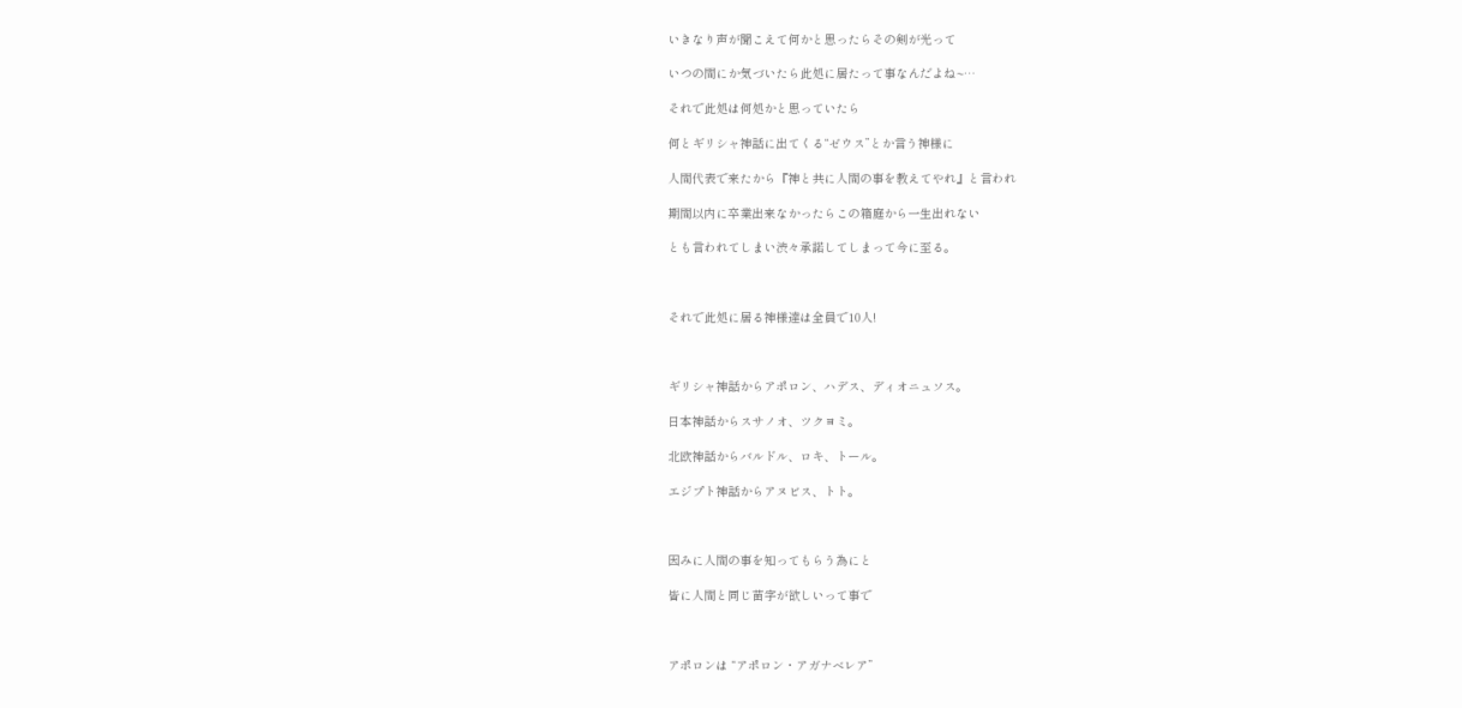いきなり声が聞こえて何かと思ったらその剣が光って

いつの間にか気づいたら此処に居たって事なんだよね~…

それで此処は何処かと思っていたら

何とギリシャ神話に出てくる“ゼウス”とか言う神様に

人間代表で来たから『神と共に人間の事を教えてやれ』と言われ

期間以内に卒業出来なかったらこの箱庭から一生出れない

とも言われてしまい渋々承諾してしまって今に至る。



それで此処に居る神様達は全員で10人!



ギリシャ神話からアポロン、ハデス、ディオニュソス。

日本神話からスサノオ、ツクヨミ。

北欧神話からバルドル、ロキ、トール。

エジプト神話からアヌビス、トト。



因みに人間の事を知ってもらう為にと

皆に人間と同じ苗字が欲しいって事で



アポロンは “アポロン・アガナべレア”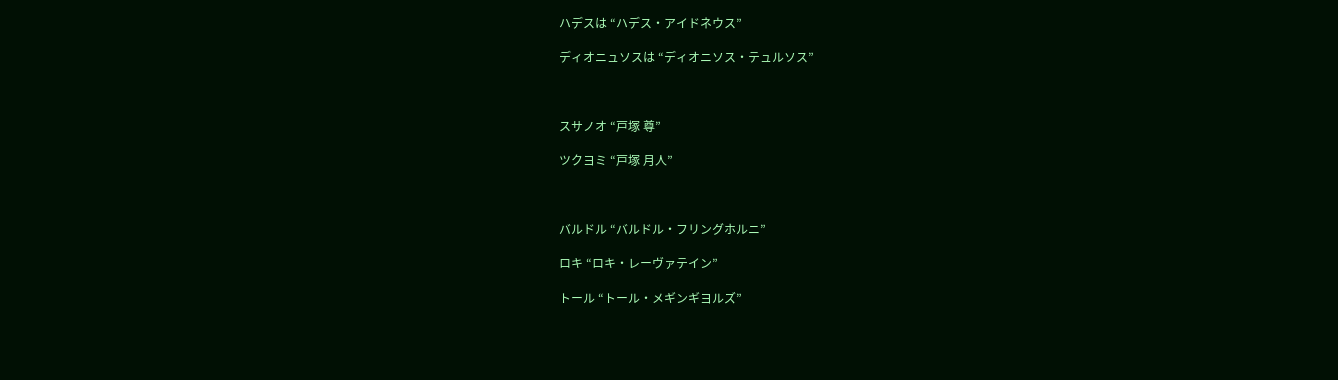ハデスは “ハデス・アイドネウス”

ディオニュソスは “ディオニソス・テュルソス”



スサノオ “戸塚 尊”

ツクヨミ “戸塚 月人”



バルドル “バルドル・フリングホルニ”

ロキ “ロキ・レーヴァテイン”

トール “トール・メギンギヨルズ”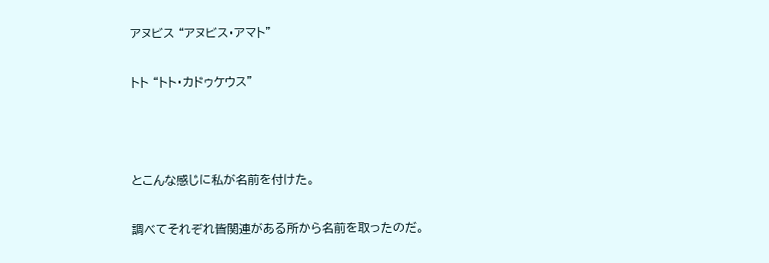アヌビス “アヌビス・アマト”

トト “トト・カドゥケウス”



とこんな感じに私が名前を付けた。

調べてそれぞれ皆関連がある所から名前を取ったのだ。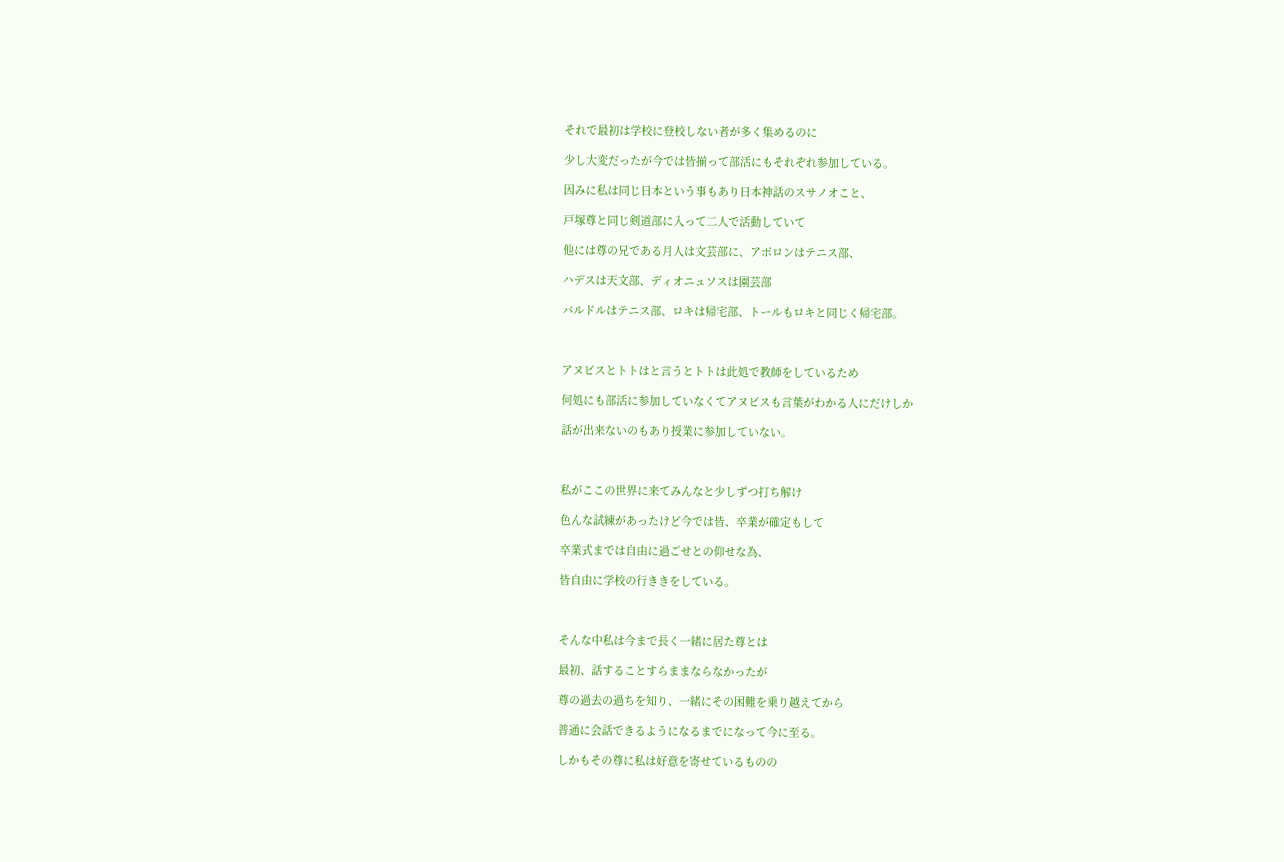それで最初は学校に登校しない者が多く集めるのに

少し大変だったが今では皆揃って部活にもそれぞれ参加している。

因みに私は同じ日本という事もあり日本神話のスサノオこと、

戸塚尊と同じ剣道部に入って二人で活動していて

他には尊の兄である月人は文芸部に、アポロンはテニス部、

ハデスは天文部、ディオニュソスは園芸部

バルドルはテニス部、ロキは帰宅部、トールもロキと同じく帰宅部。



アヌビスとトトはと言うとトトは此処で教師をしているため

何処にも部活に参加していなくてアヌビスも言葉がわかる人にだけしか

話が出来ないのもあり授業に参加していない。



私がここの世界に来てみんなと少しずつ打ち解け

色んな試練があったけど今では皆、卒業が確定もして

卒業式までは自由に過ごせとの仰せな為、

皆自由に学校の行ききをしている。



そんな中私は今まで長く一緒に居た尊とは

最初、話することすらままならなかったが

尊の過去の過ちを知り、一緒にその困難を乗り越えてから

普通に会話できるようになるまでになって今に至る。

しかもその尊に私は好意を寄せているものの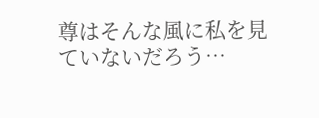尊はそんな風に私を見ていないだろう…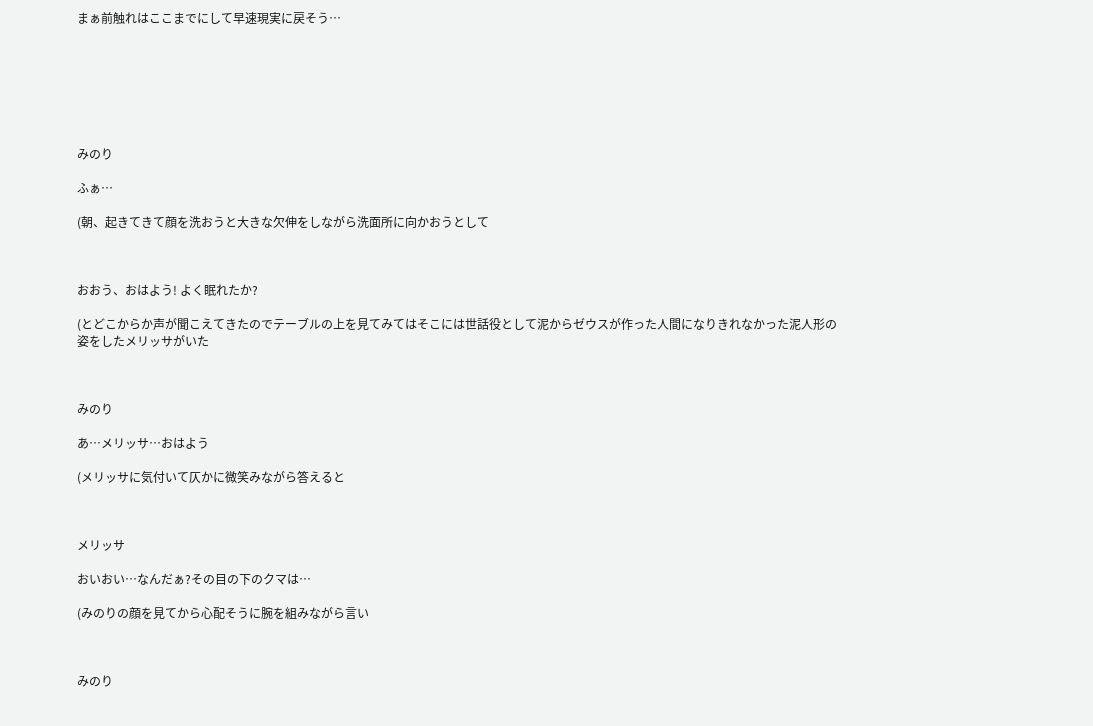まぁ前触れはここまでにして早速現実に戻そう…







みのり

ふぁ…

(朝、起きてきて顔を洗おうと大きな欠伸をしながら洗面所に向かおうとして



おおう、おはよう! よく眠れたか?

(とどこからか声が聞こえてきたのでテーブルの上を見てみてはそこには世話役として泥からゼウスが作った人間になりきれなかった泥人形の姿をしたメリッサがいた



みのり

あ…メリッサ…おはよう

(メリッサに気付いて仄かに微笑みながら答えると



メリッサ

おいおい…なんだぁ?その目の下のクマは…

(みのりの顔を見てから心配そうに腕を組みながら言い



みのり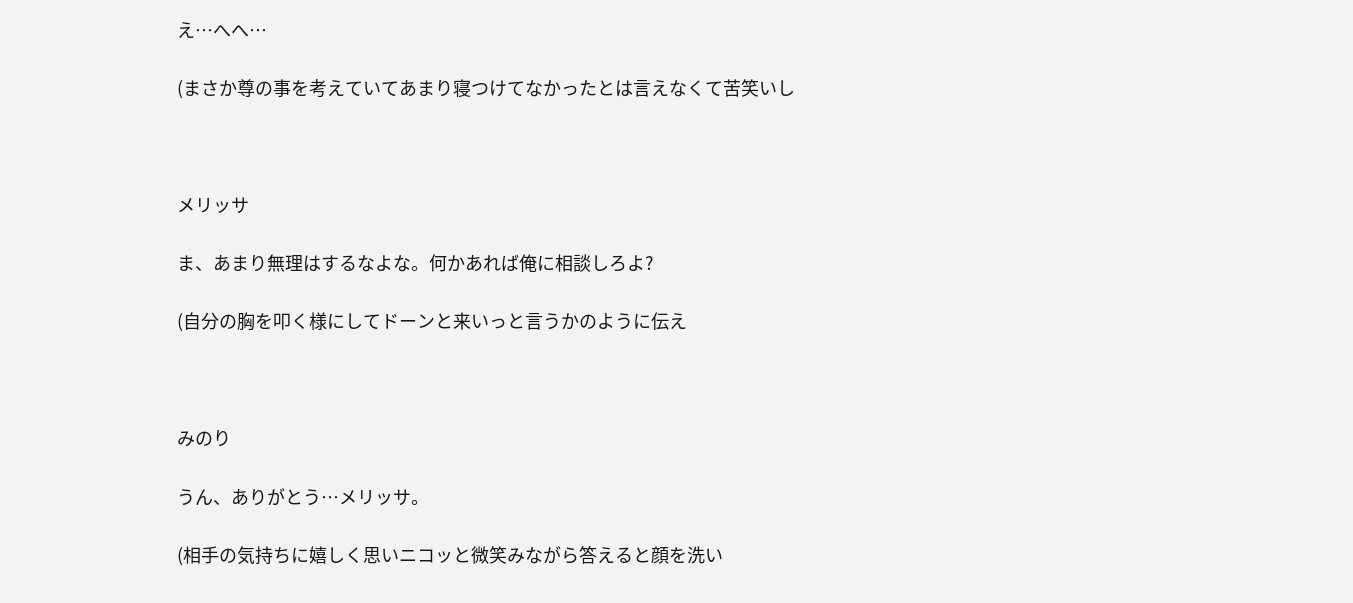え…へへ…

(まさか尊の事を考えていてあまり寝つけてなかったとは言えなくて苦笑いし



メリッサ

ま、あまり無理はするなよな。何かあれば俺に相談しろよ?

(自分の胸を叩く様にしてドーンと来いっと言うかのように伝え



みのり

うん、ありがとう…メリッサ。

(相手の気持ちに嬉しく思いニコッと微笑みながら答えると顔を洗い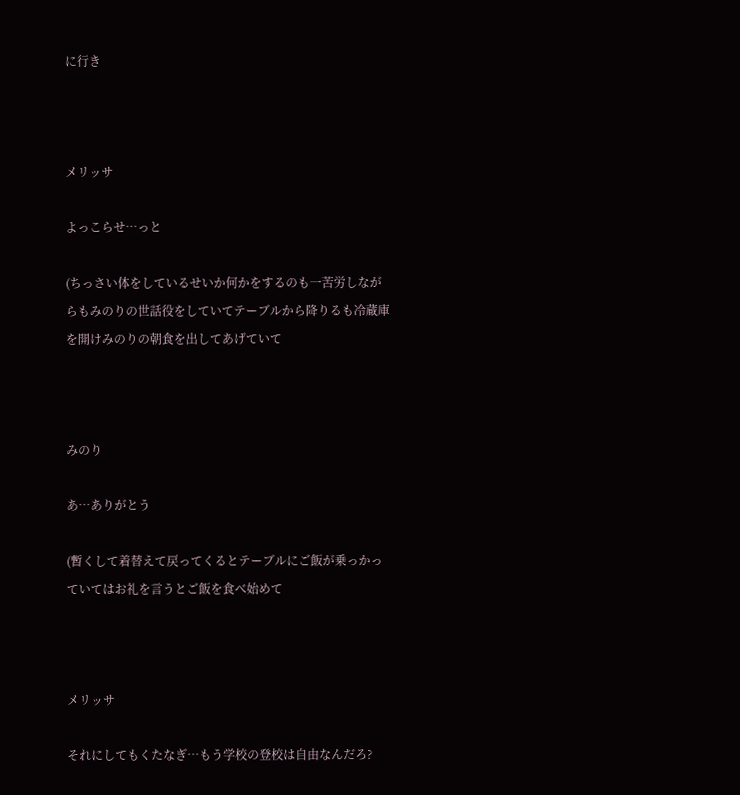に行き



メリッサ

よっこらせ…っと

(ちっさい体をしているせいか何かをするのも一苦労しながらもみのりの世話役をしていてテーブルから降りるも冷蔵庫を開けみのりの朝食を出してあげていて



みのり

あ…ありがとう

(暫くして着替えて戻ってくるとテーブルにご飯が乗っかっていてはお礼を言うとご飯を食べ始めて



メリッサ

それにしてもくたなぎ…もう学校の登校は自由なんだろ?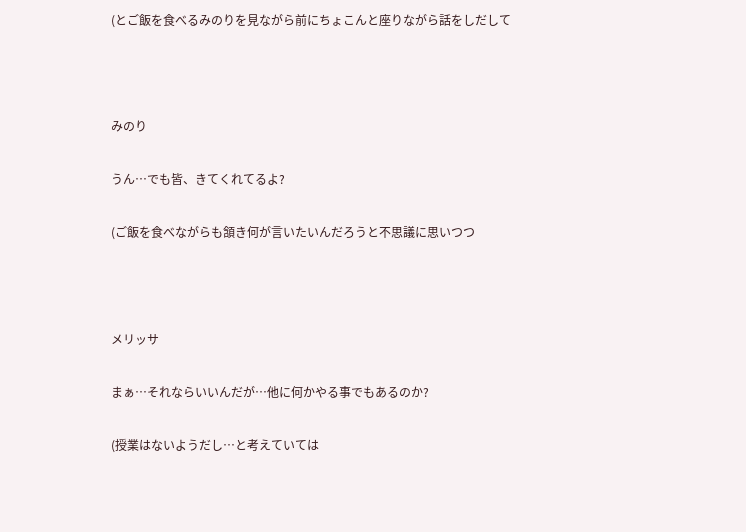(とご飯を食べるみのりを見ながら前にちょこんと座りながら話をしだして



みのり

うん…でも皆、きてくれてるよ?

(ご飯を食べながらも頷き何が言いたいんだろうと不思議に思いつつ



メリッサ

まぁ…それならいいんだが…他に何かやる事でもあるのか?

(授業はないようだし…と考えていては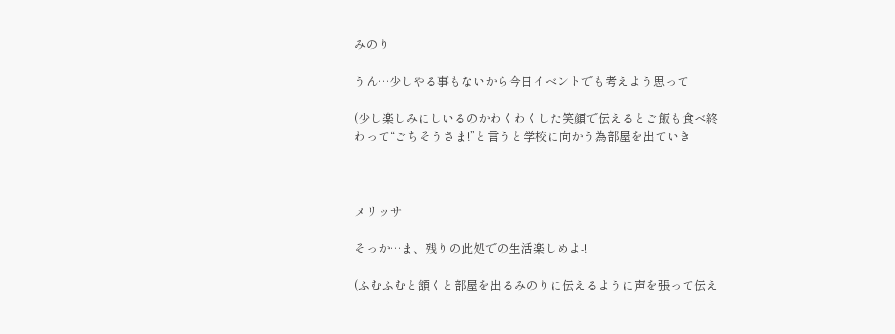みのり

うん…少しやる事もないから今日イベントでも考えよう思って

(少し楽しみにしいるのかわくわくした笑顔で伝えるとご飯も食べ終わって“ごちそうさま!”と言うと学校に向かう為部屋を出ていき



メリッサ

そっか…ま、残りの此処での生活楽しめよ-!

(ふむふむと頷くと部屋を出るみのりに伝えるように声を張って伝え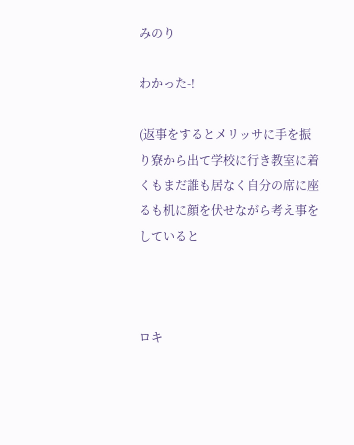みのり

わかった-!

(返事をするとメリッサに手を振り寮から出て学校に行き教室に着くもまだ誰も居なく自分の席に座るも机に顔を伏せながら考え事をしていると



ロキ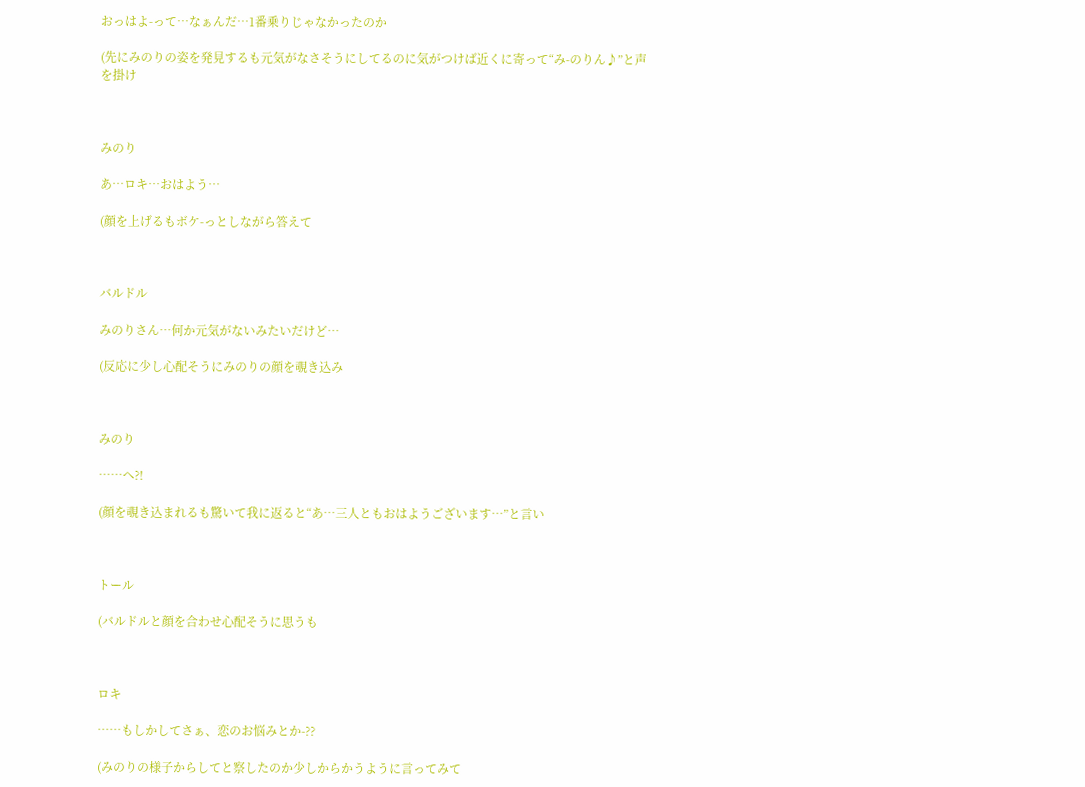おっはよ-って…なぁんだ…1番乗りじゃなかったのか

(先にみのりの姿を発見するも元気がなさそうにしてるのに気がつけば近くに寄って“み-のりん♪”と声を掛け



みのり

あ…ロキ…おはよう…

(顔を上げるもボケ-っとしながら答えて



バルドル

みのりさん…何か元気がないみたいだけど…

(反応に少し心配そうにみのりの顔を覗き込み



みのり

……へ?!

(顔を覗き込まれるも驚いて我に返ると“あ…三人ともおはようございます…”と言い



トール

(バルドルと顔を合わせ心配そうに思うも



ロキ

……もしかしてさぁ、恋のお悩みとか-??

(みのりの様子からしてと察したのか少しからかうように言ってみて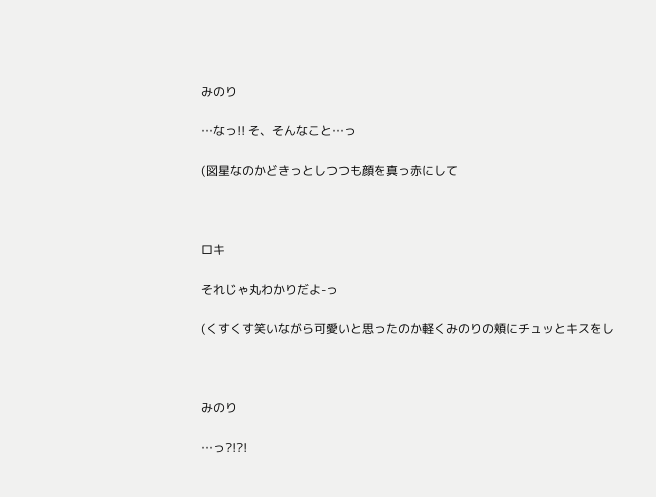みのり

…なっ!! そ、そんなこと…っ

(図星なのかどきっとしつつも顔を真っ赤にして



ロキ

それじゃ丸わかりだよ-っ

(くすくす笑いながら可愛いと思ったのか軽くみのりの頬にチュッとキスをし



みのり

…っ?!?!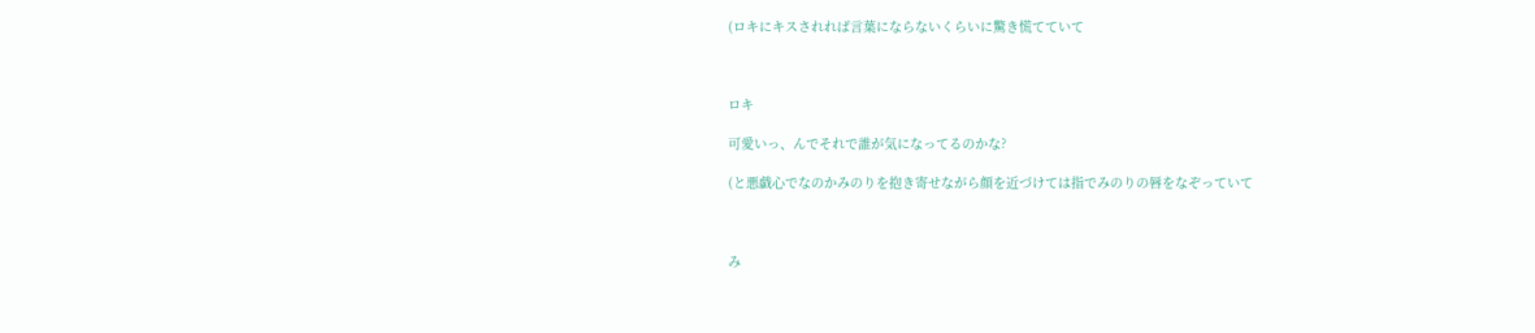(ロキにキスされれば言葉にならないくらいに驚き慌てていて



ロキ

可愛いっ、んでそれで誰が気になってるのかな?

(と悪戯心でなのかみのりを抱き寄せながら顔を近づけては指でみのりの唇をなぞっていて



み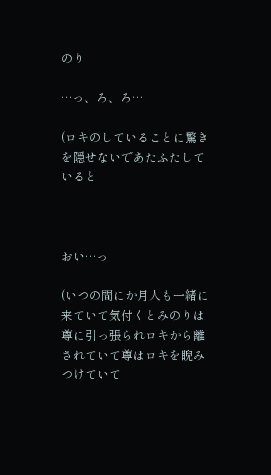のり

…っ、ろ、ろ…

(ロキのしていることに驚きを隠せないであたふたしていると



おい…っ

(いつの間にか月人も一緒に来ていて気付くとみのりは尊に引っ張られロキから離されていて尊はロキを睨みつけていて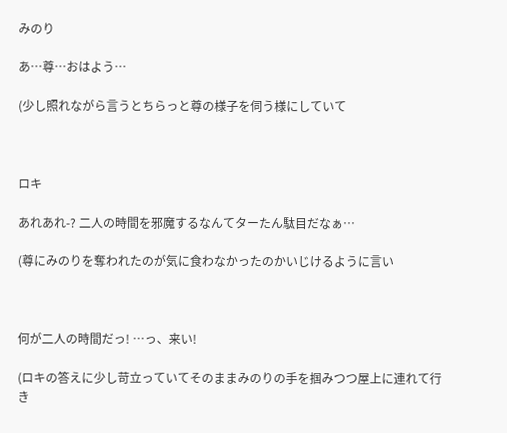みのり

あ…尊…おはよう…

(少し照れながら言うとちらっと尊の様子を伺う様にしていて



ロキ

あれあれ-? 二人の時間を邪魔するなんてターたん駄目だなぁ…

(尊にみのりを奪われたのが気に食わなかったのかいじけるように言い



何が二人の時間だっ! …っ、来い!

(ロキの答えに少し苛立っていてそのままみのりの手を掴みつつ屋上に連れて行き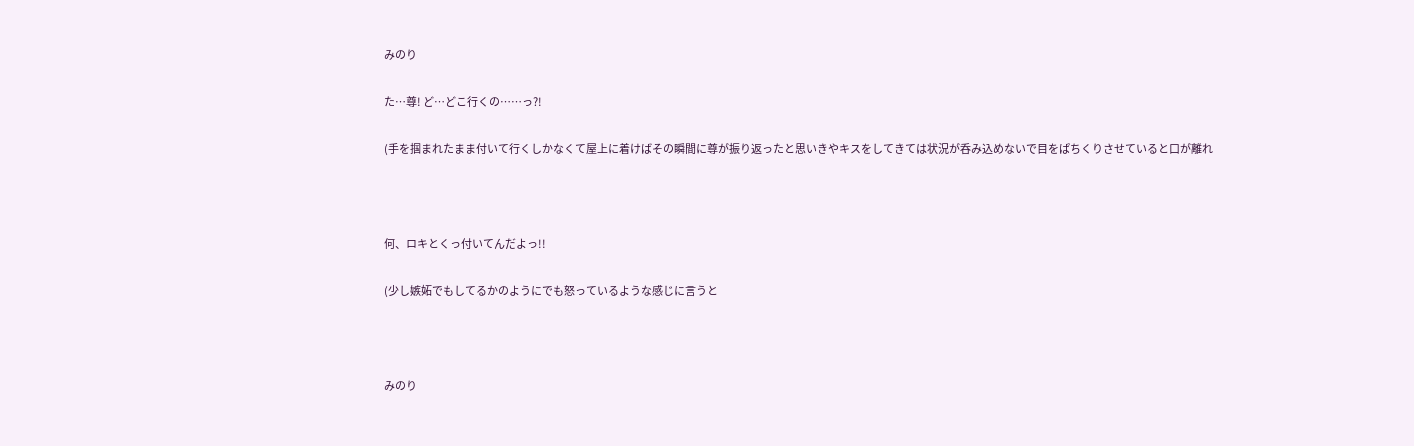みのり

た…尊! ど…どこ行くの……っ?!

(手を掴まれたまま付いて行くしかなくて屋上に着けばその瞬間に尊が振り返ったと思いきやキスをしてきては状況が呑み込めないで目をぱちくりさせていると口が離れ



何、ロキとくっ付いてんだよっ!!

(少し嫉妬でもしてるかのようにでも怒っているような感じに言うと



みのり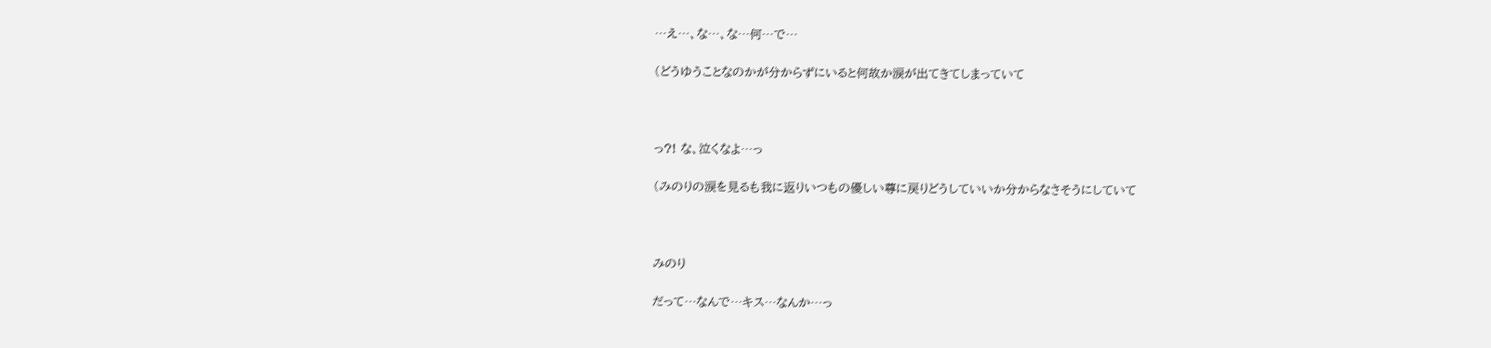…え…、な…、な…何…で…

(どうゆうことなのかが分からずにいると何故か涙が出てきてしまっていて



っ?! な、泣くなよ…っ

(みのりの涙を見るも我に返りいつもの優しい尊に戻りどうしていいか分からなさそうにしていて



みのり

だって…なんで…キス…なんか…っ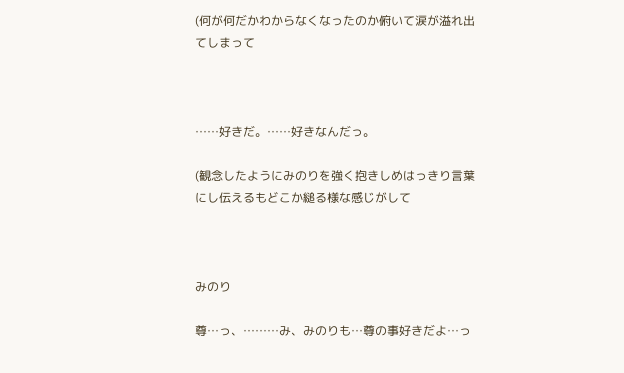(何が何だかわからなくなったのか俯いて涙が溢れ出てしまって



……好きだ。……好きなんだっ。

(観念したようにみのりを強く抱きしめはっきり言葉にし伝えるもどこか縋る様な感じがして



みのり

尊…っ、………み、みのりも…尊の事好きだよ…っ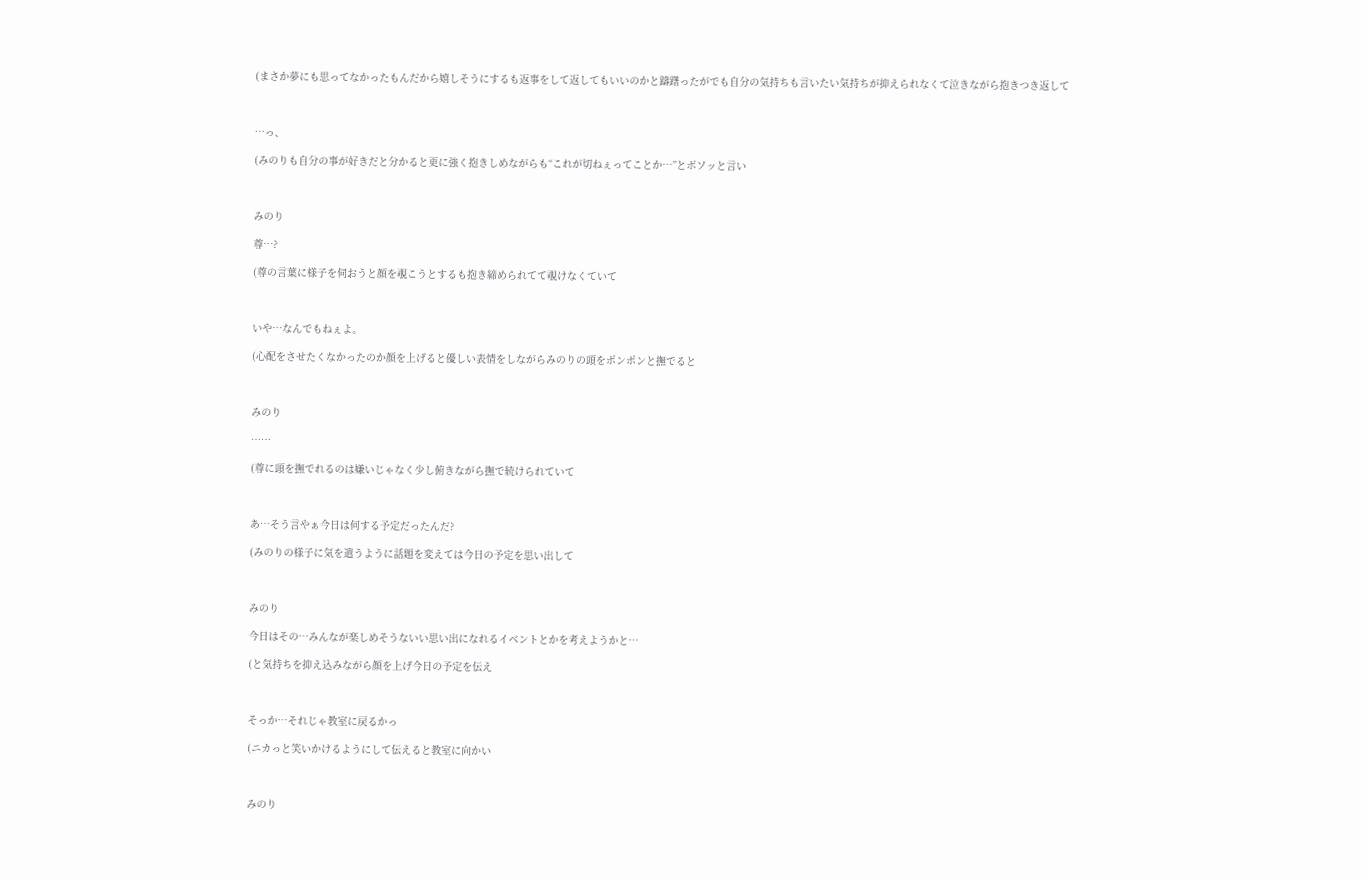(まさか夢にも思ってなかったもんだから嬉しそうにするも返事をして返してもいいのかと躊躇ったがでも自分の気持ちも言いたい気持ちが抑えられなくて泣きながら抱きつき返して



…っ、

(みのりも自分の事が好きだと分かると更に強く抱きしめながらも“これが切ねぇってことか…”とボソッと言い



みのり

尊…?

(尊の言葉に様子を伺おうと顔を覗こうとするも抱き締められてて覗けなくていて



いや…なんでもねぇよ。

(心配をさせたくなかったのか顔を上げると優しい表情をしながらみのりの頭をポンポンと撫でると



みのり

……

(尊に頭を撫でれるのは嫌いじゃなく少し俯きながら撫で続けられていて



あ…そう言やぁ今日は何する予定だったんだ?

(みのりの様子に気を遣うように話題を変えては今日の予定を思い出して



みのり

今日はその…みんなが楽しめそうないい思い出になれるイベントとかを考えようかと…

(と気持ちを抑え込みながら顔を上げ今日の予定を伝え



そっか…それじゃ教室に戻るかっ

(ニカっと笑いかけるようにして伝えると教室に向かい



みのり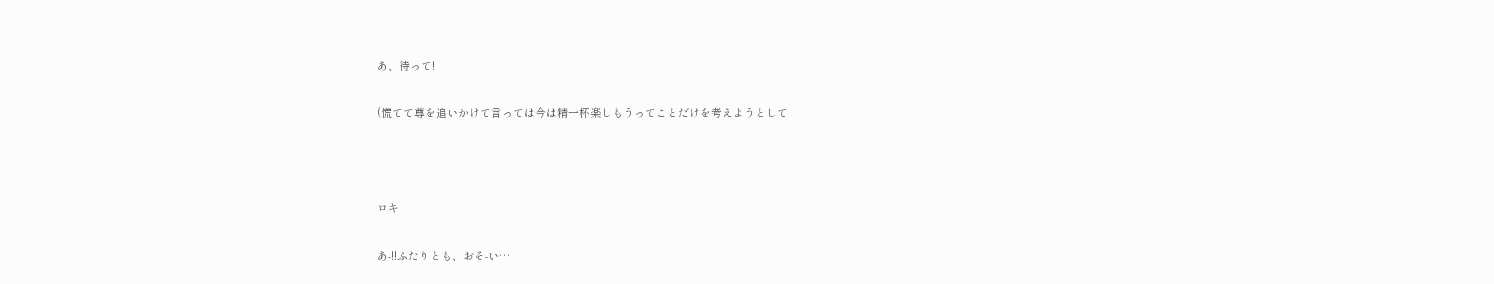あ、待って!

(慌てて尊を追いかけて言っては今は精一杯楽しもうってことだけを考えようとして



ロキ

あ-!!ふたりとも、おそ-い…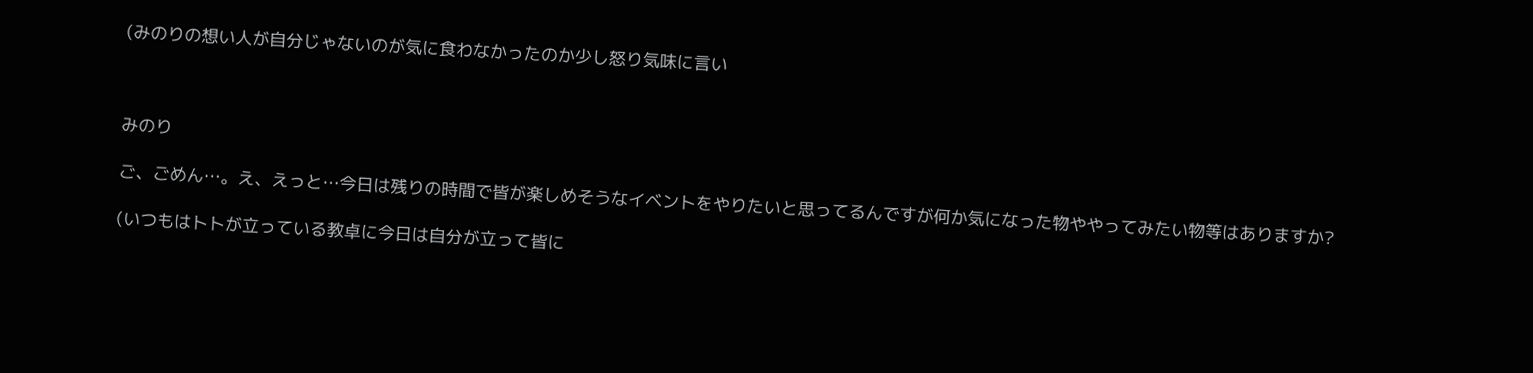(みのりの想い人が自分じゃないのが気に食わなかったのか少し怒り気味に言い



みのり

ご、ごめん…。え、えっと…今日は残りの時間で皆が楽しめそうなイベントをやりたいと思ってるんですが何か気になった物ややってみたい物等はありますか?

(いつもはトトが立っている教卓に今日は自分が立って皆に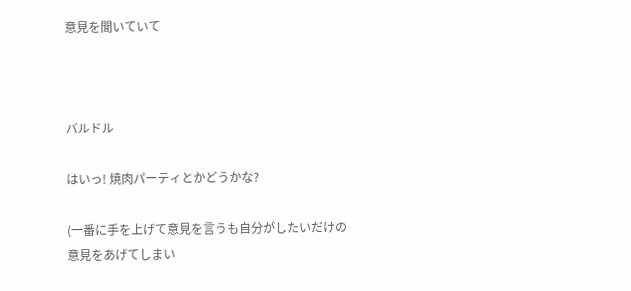意見を聞いていて



バルドル

はいっ! 焼肉パーティとかどうかな?

(一番に手を上げて意見を言うも自分がしたいだけの意見をあげてしまい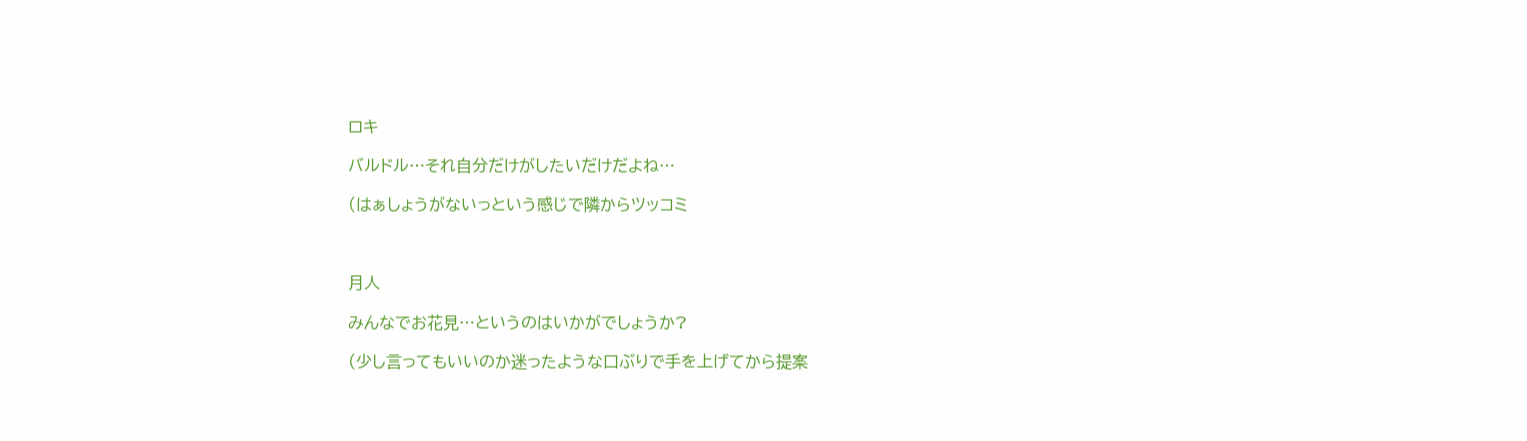ロキ

バルドル…それ自分だけがしたいだけだよね…

(はぁしょうがないっという感じで隣からツッコミ



月人

みんなでお花見…というのはいかがでしょうか?

(少し言ってもいいのか迷ったような口ぶりで手を上げてから提案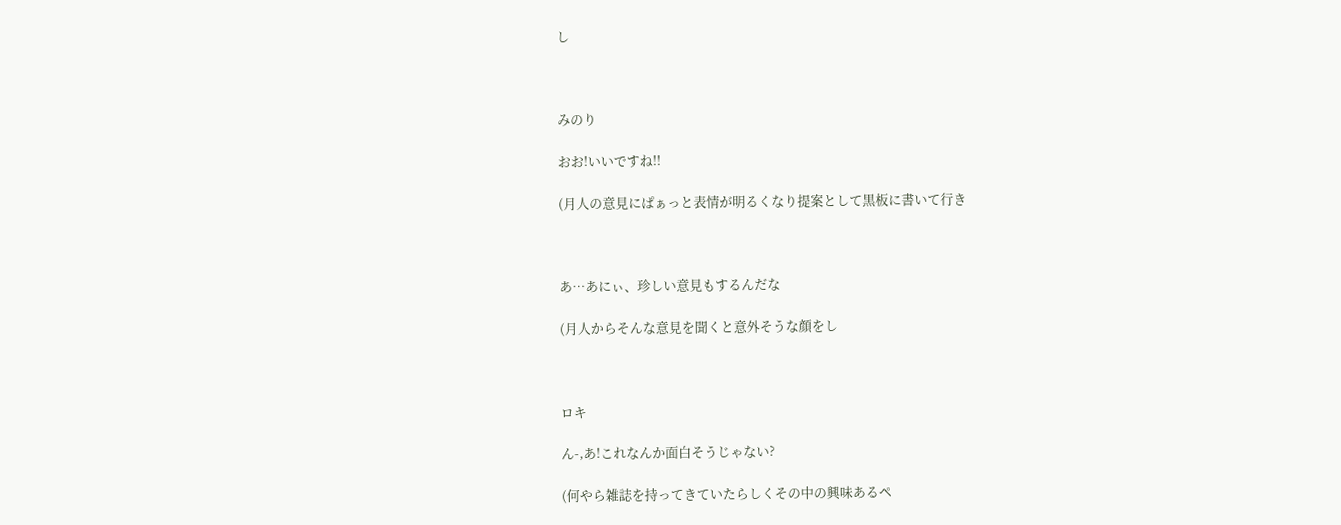し



みのり

おお!いいですね!!

(月人の意見にぱぁっと表情が明るくなり提案として黒板に書いて行き



あ…あにぃ、珍しい意見もするんだな

(月人からそんな意見を聞くと意外そうな顔をし



ロキ

ん-,あ!これなんか面白そうじゃない?

(何やら雑誌を持ってきていたらしくその中の興味あるペ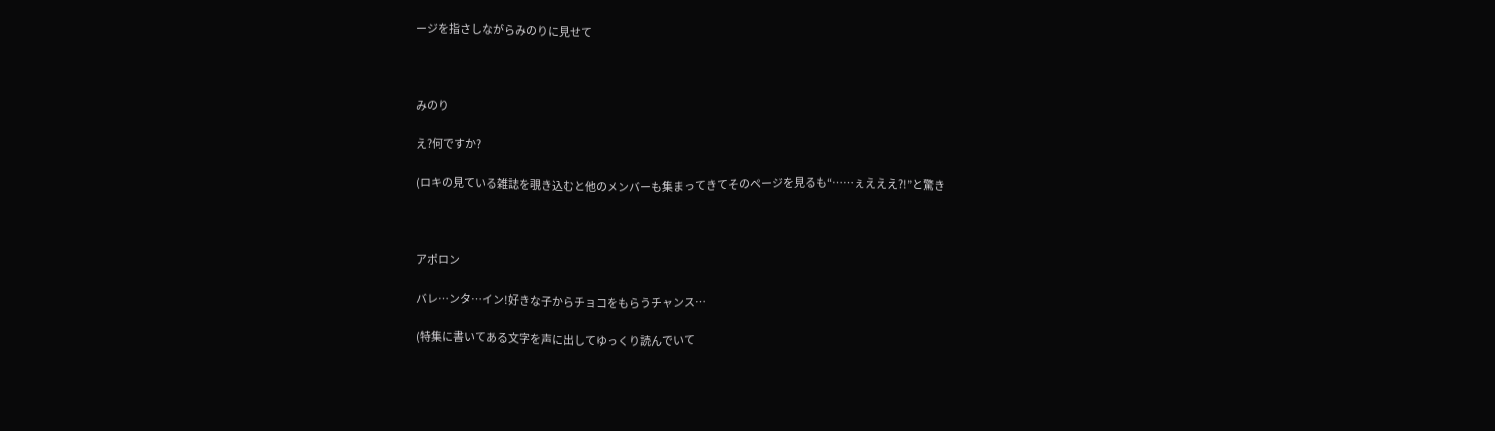ージを指さしながらみのりに見せて



みのり

え?何ですか?

(ロキの見ている雑誌を覗き込むと他のメンバーも集まってきてそのページを見るも“……ぇえええ?!”と驚き



アポロン

バレ…ンタ…イン!好きな子からチョコをもらうチャンス…

(特集に書いてある文字を声に出してゆっくり読んでいて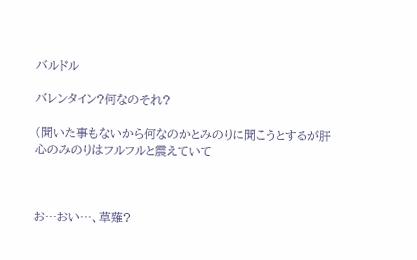バルドル

バレンタイン?何なのそれ?

(聞いた事もないから何なのかとみのりに聞こうとするが肝心のみのりはフルフルと震えていて



お…おい…、草薙?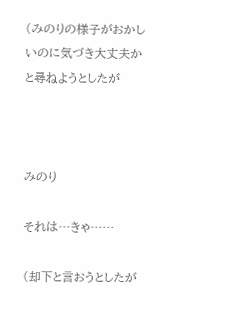(みのりの様子がおかしいのに気づき大丈夫かと尋ねようとしたが



みのり

それは…きゃ……

(却下と言おうとしたが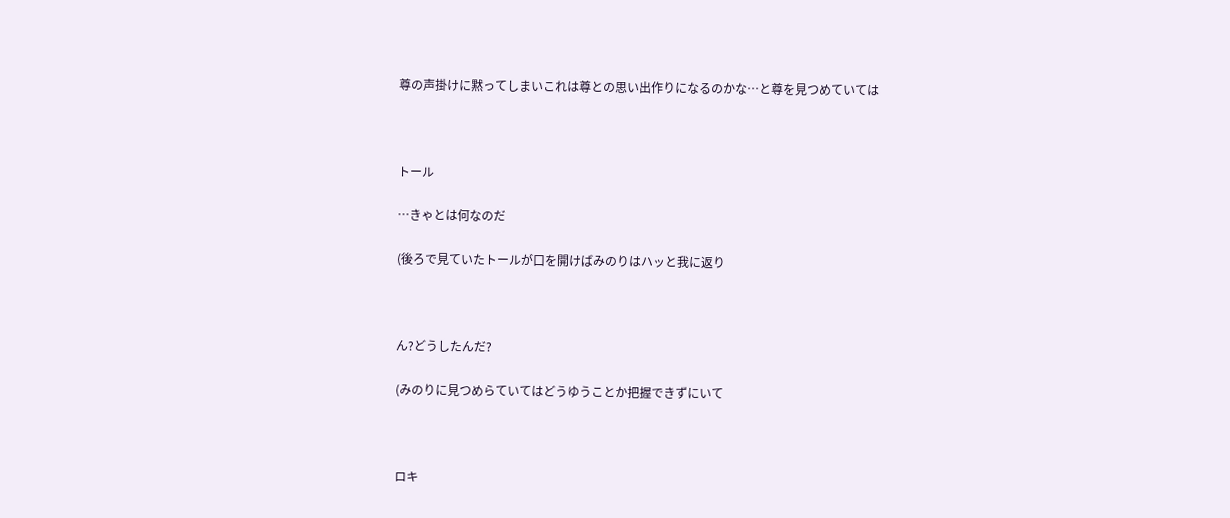尊の声掛けに黙ってしまいこれは尊との思い出作りになるのかな…と尊を見つめていては



トール

…きゃとは何なのだ

(後ろで見ていたトールが口を開けばみのりはハッと我に返り



ん?どうしたんだ?

(みのりに見つめらていてはどうゆうことか把握できずにいて



ロキ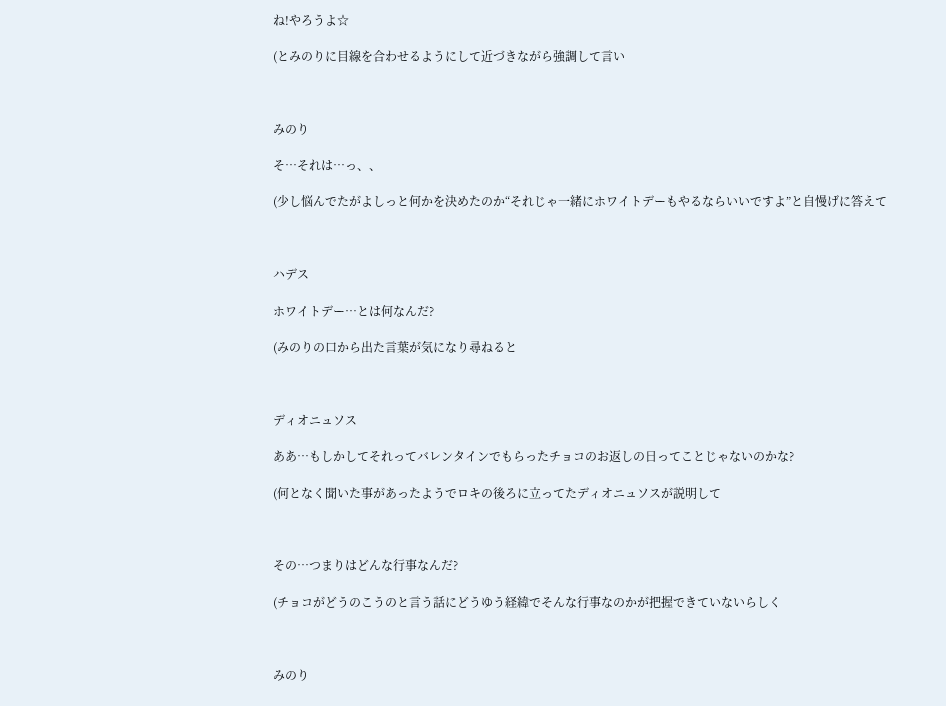ね!やろうよ☆

(とみのりに目線を合わせるようにして近づきながら強調して言い



みのり

そ…それは…っ、、

(少し悩んでたがよしっと何かを決めたのか“それじゃ一緒にホワイトデーもやるならいいですよ”と自慢げに答えて



ハデス

ホワイトデー…とは何なんだ?

(みのりの口から出た言葉が気になり尋ねると



ディオニュソス

ああ…もしかしてそれってバレンタインでもらったチョコのお返しの日ってことじゃないのかな?

(何となく聞いた事があったようでロキの後ろに立ってたディオニュソスが説明して



その…つまりはどんな行事なんだ?

(チョコがどうのこうのと言う話にどうゆう経緯でそんな行事なのかが把握できていないらしく



みのり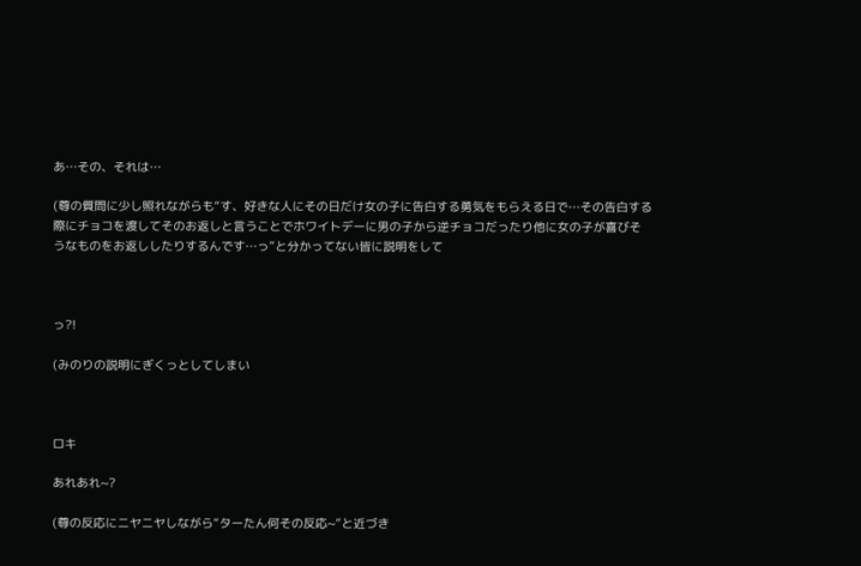あ…その、それは…

(尊の質問に少し照れながらも“す、好きな人にその日だけ女の子に告白する勇気をもらえる日で…その告白する際にチョコを渡してそのお返しと言うことでホワイトデーに男の子から逆チョコだったり他に女の子が喜びそうなものをお返ししたりするんです…っ”と分かってない皆に説明をして



っ?!

(みのりの説明にぎくっとしてしまい



ロキ

あれあれ~?

(尊の反応にニヤニヤしながら“ターたん何その反応~”と近づき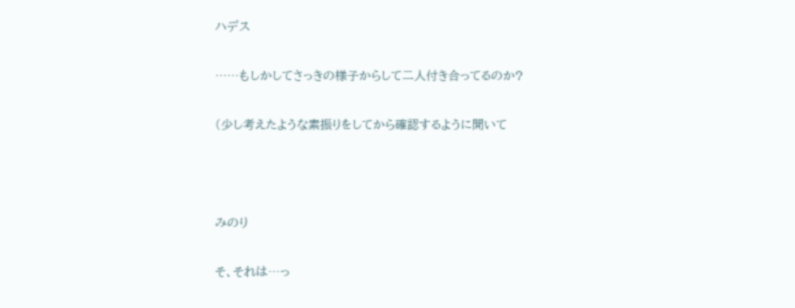ハデス

……もしかしてさっきの様子からして二人付き合ってるのか?

(少し考えたような素振りをしてから確認するように聞いて



みのり

そ、それは…っ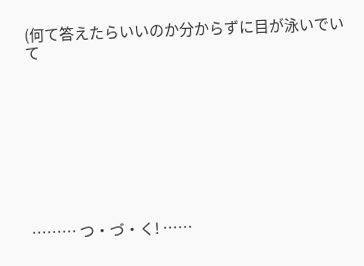(何て答えたらいいのか分からずに目が泳いでいて









……… つ・づ・く! ……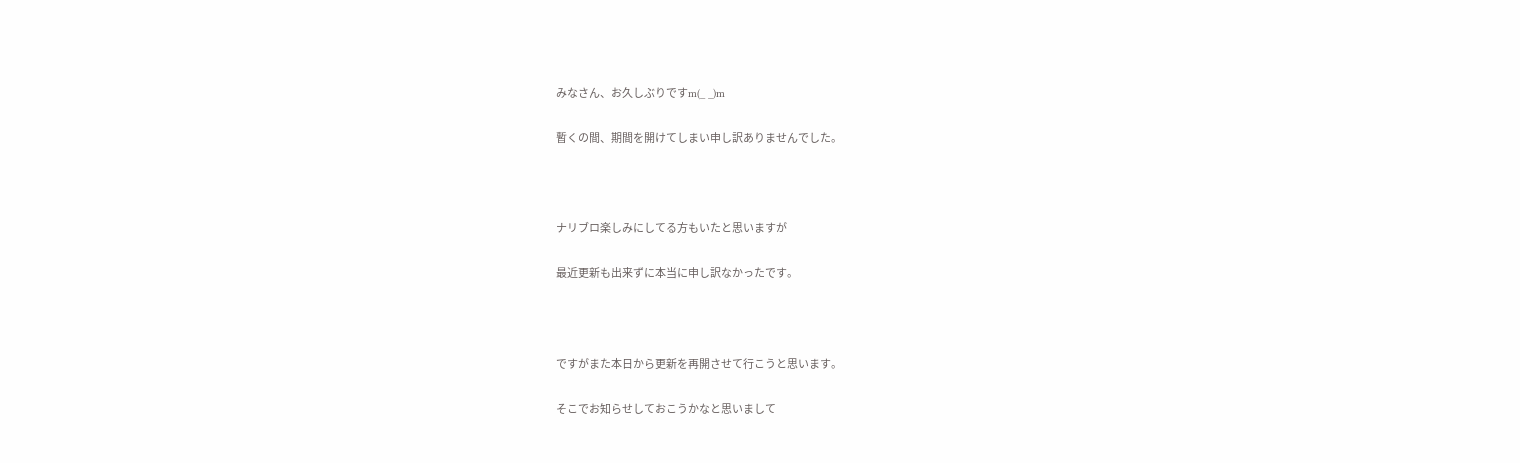みなさん、お久しぶりですm(_ _)m

暫くの間、期間を開けてしまい申し訳ありませんでした。



ナリブロ楽しみにしてる方もいたと思いますが

最近更新も出来ずに本当に申し訳なかったです。



ですがまた本日から更新を再開させて行こうと思います。

そこでお知らせしておこうかなと思いまして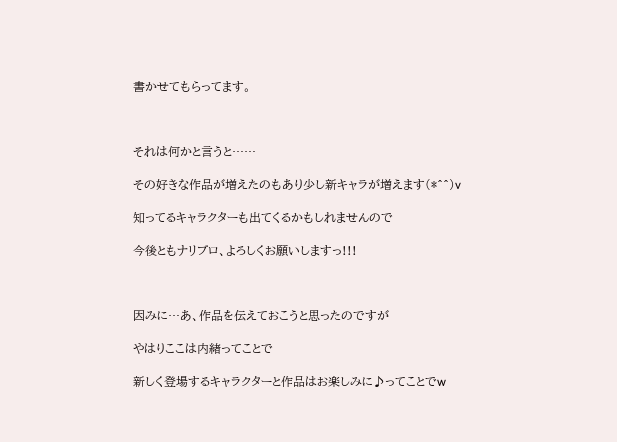書かせてもらってます。



それは何かと言うと……

その好きな作品が増えたのもあり少し新キャラが増えます(*^^)v

知ってるキャラクターも出てくるかもしれませんので

今後ともナリブロ、よろしくお願いしますっ!!!



因みに…あ、作品を伝えておこうと思ったのですが

やはりここは内緒ってことで

新しく登場するキャラクターと作品はお楽しみに♪ってことでw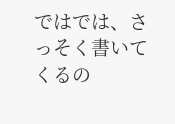ではでは、さっそく書いてくるの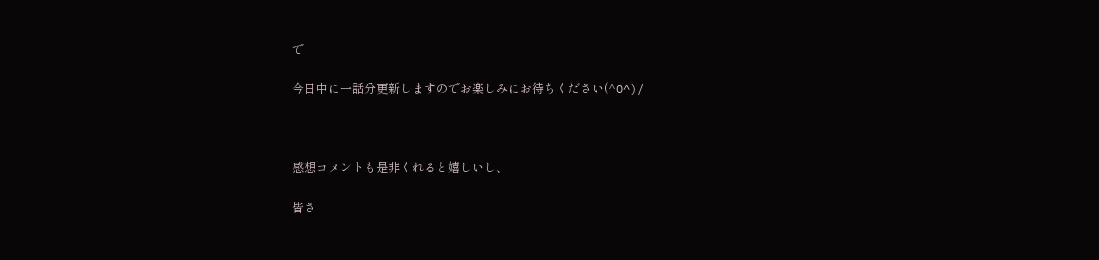で

今日中に一話分更新しますのでお楽しみにお待ちください(^O^)/



感想コメントも是非くれると嬉しいし、

皆さ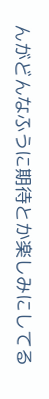んがどんなふうに期待とか楽しみにしてる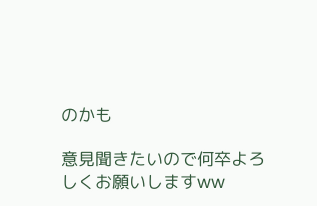のかも

意見聞きたいので何卒よろしくお願いしますww